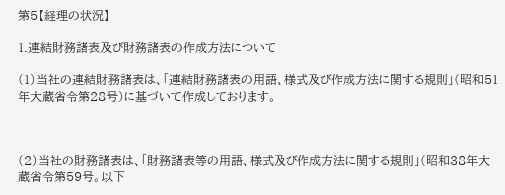第5【経理の状況】

1.連結財務諸表及び財務諸表の作成方法について

(1)当社の連結財務諸表は、「連結財務諸表の用語、様式及び作成方法に関する規則」(昭和51年大蔵省令第28号)に基づいて作成しております。



(2)当社の財務諸表は、「財務諸表等の用語、様式及び作成方法に関する規則」(昭和38年大蔵省令第59号。以下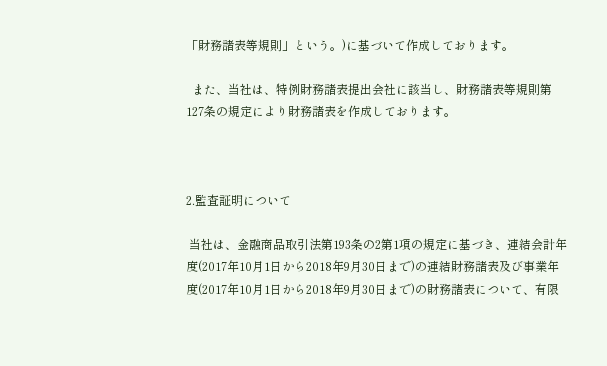「財務諸表等規則」という。)に基づいて作成しております。

  また、当社は、特例財務諸表提出会社に該当し、財務諸表等規則第127条の規定により財務諸表を作成しております。



2.監査証明について

 当社は、金融商品取引法第193条の2第1項の規定に基づき、連結会計年度(2017年10月1日から2018年9月30日まで)の連結財務諸表及び事業年度(2017年10月1日から2018年9月30日まで)の財務諸表について、有限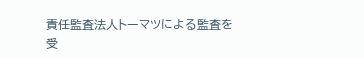責任監査法人トーマツによる監査を受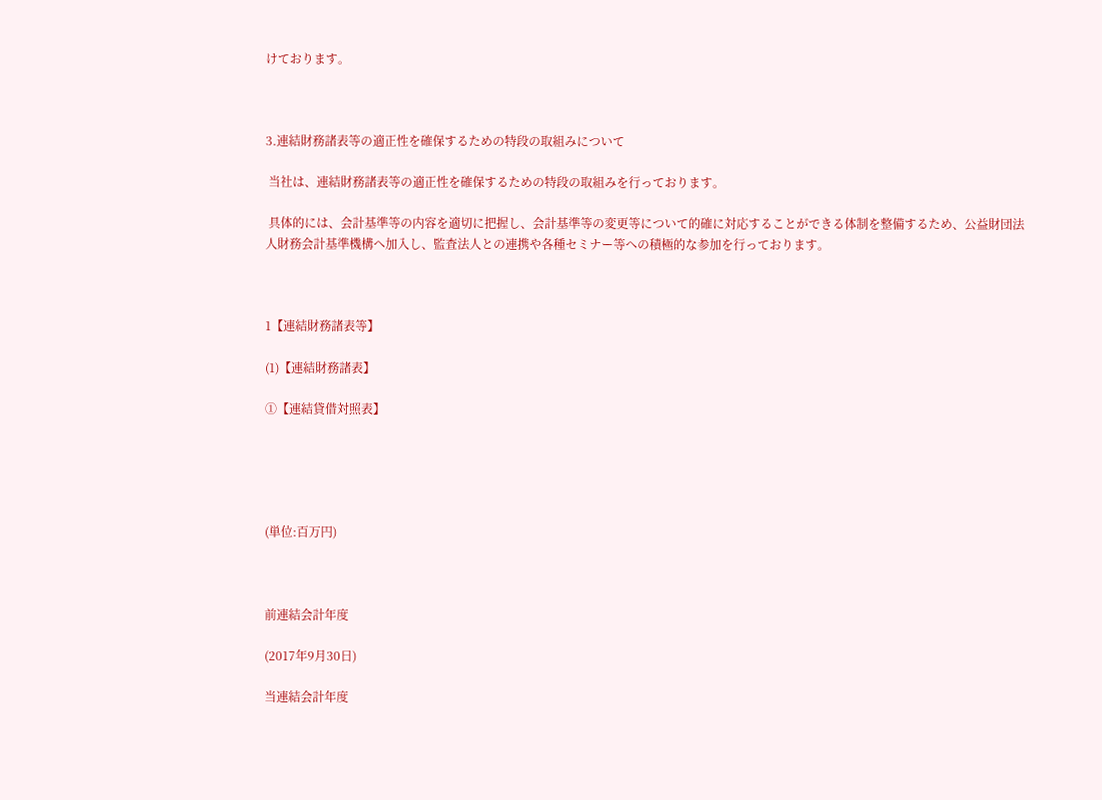けております。



3.連結財務諸表等の適正性を確保するための特段の取組みについて

 当社は、連結財務諸表等の適正性を確保するための特段の取組みを行っております。

 具体的には、会計基準等の内容を適切に把握し、会計基準等の変更等について的確に対応することができる体制を整備するため、公益財団法人財務会計基準機構へ加入し、監査法人との連携や各種セミナー等への積極的な参加を行っております。



1【連結財務諸表等】

(1)【連結財務諸表】

①【連結貸借対照表】





(単位:百万円)



前連結会計年度

(2017年9月30日)

当連結会計年度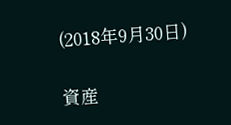(2018年9月30日)

資産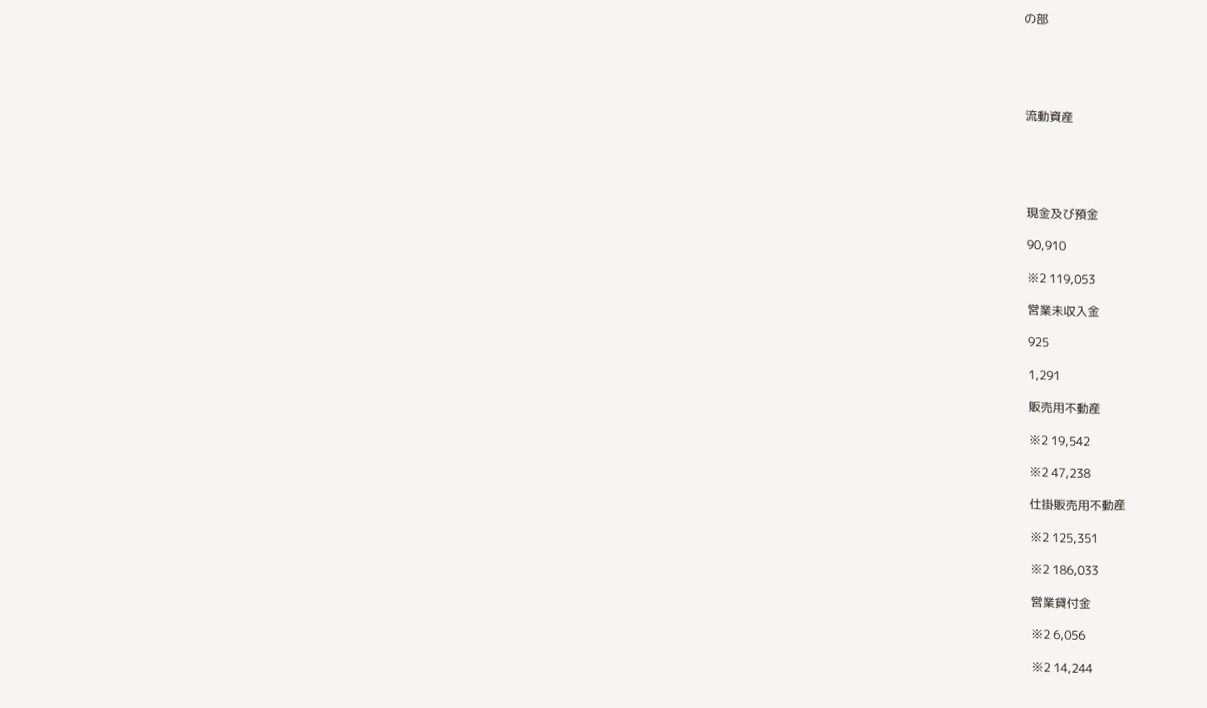の部





流動資産





現金及び預金

90,910

※2 119,053

営業未収入金

925

1,291

販売用不動産

※2 19,542

※2 47,238

仕掛販売用不動産

※2 125,351

※2 186,033

営業貸付金

※2 6,056

※2 14,244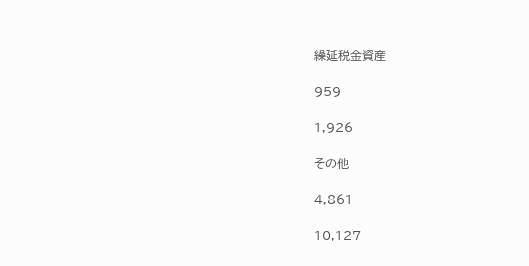繰延税金資産

959

1,926

その他

4,861

10,127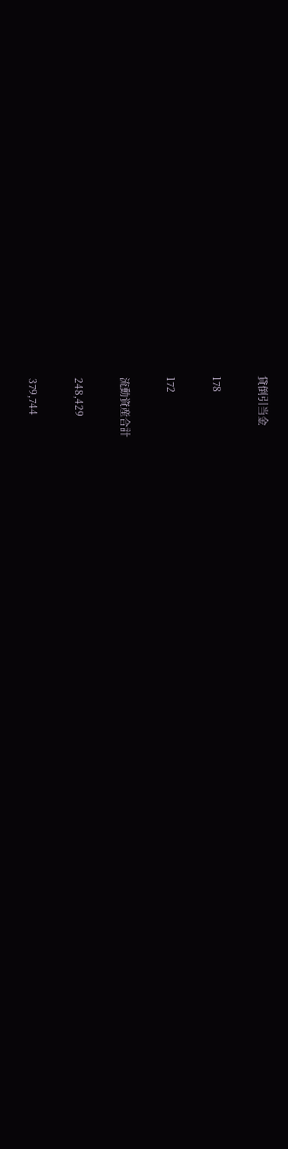貸倒引当金

178

172

流動資産合計

248,429

379,744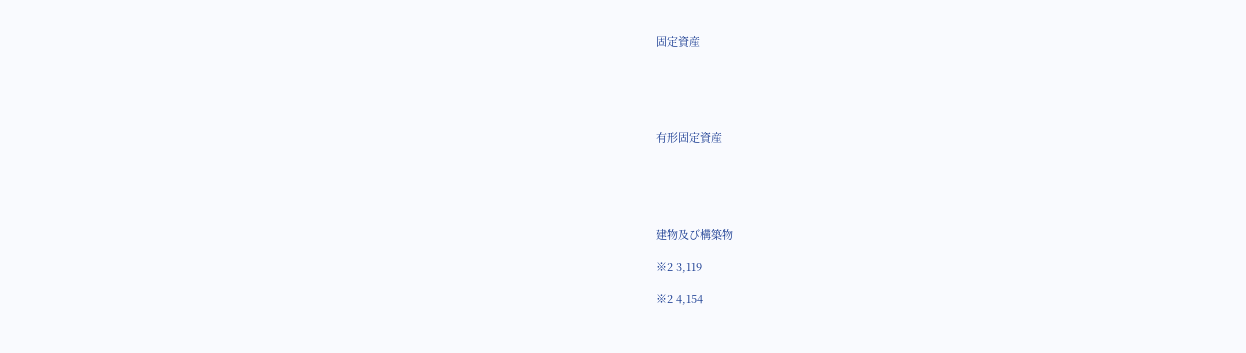固定資産





有形固定資産





建物及び構築物

※2 3,119

※2 4,154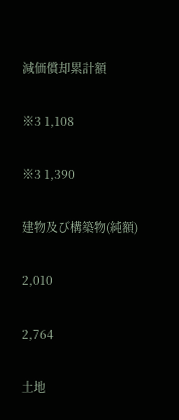減価償却累計額

※3 1,108

※3 1,390

建物及び構築物(純額)

2,010

2,764

土地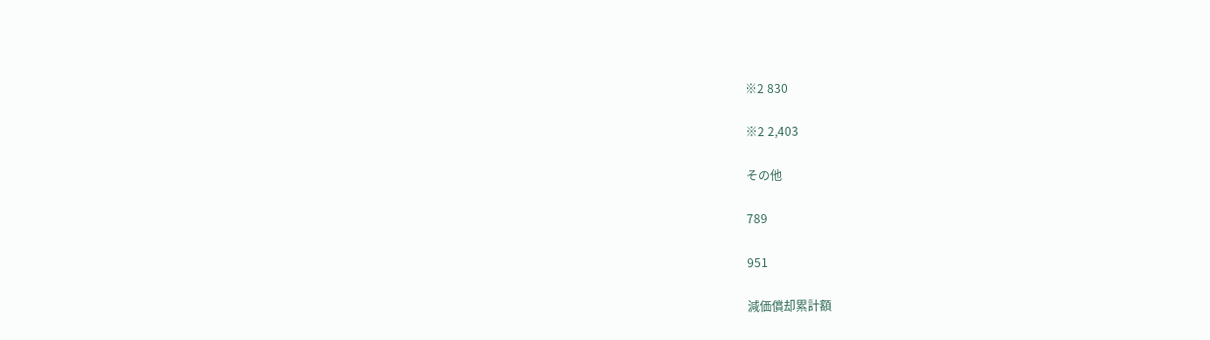※2 830

※2 2,403

その他

789

951

減価償却累計額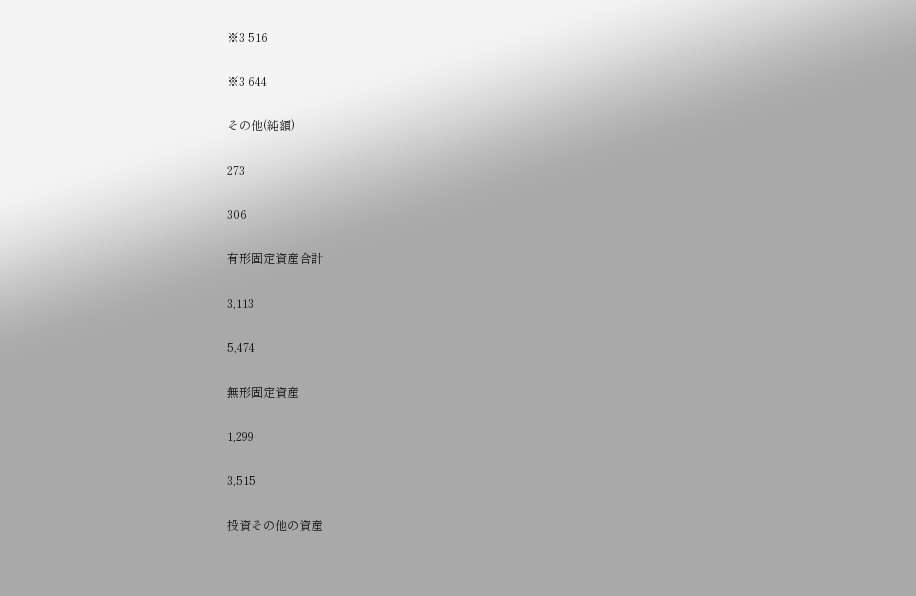※3 516

※3 644

その他(純額)

273

306

有形固定資産合計

3,113

5,474

無形固定資産

1,299

3,515

投資その他の資産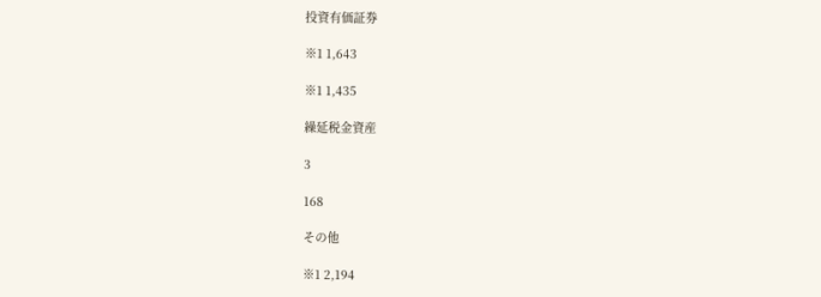投資有価証券

※1 1,643

※1 1,435

繰延税金資産

3

168

その他

※1 2,194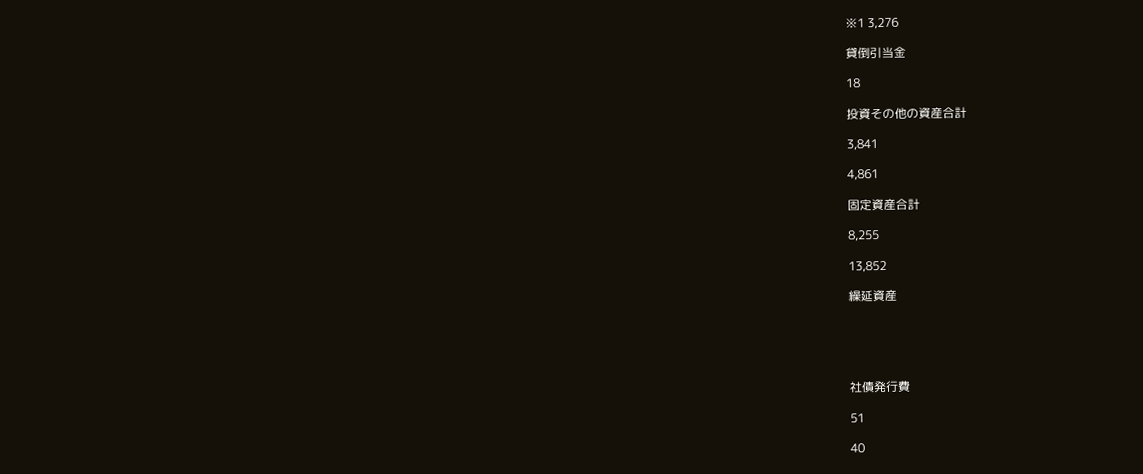※1 3,276

貸倒引当金

18

投資その他の資産合計

3,841

4,861

固定資産合計

8,255

13,852

繰延資産





社債発行費

51

40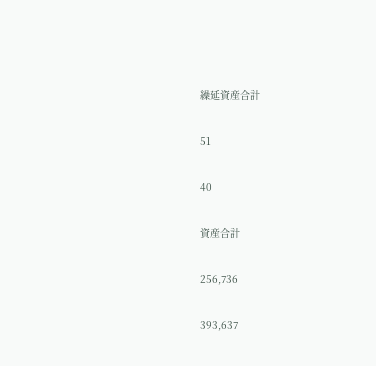繰延資産合計

51

40

資産合計

256,736

393,637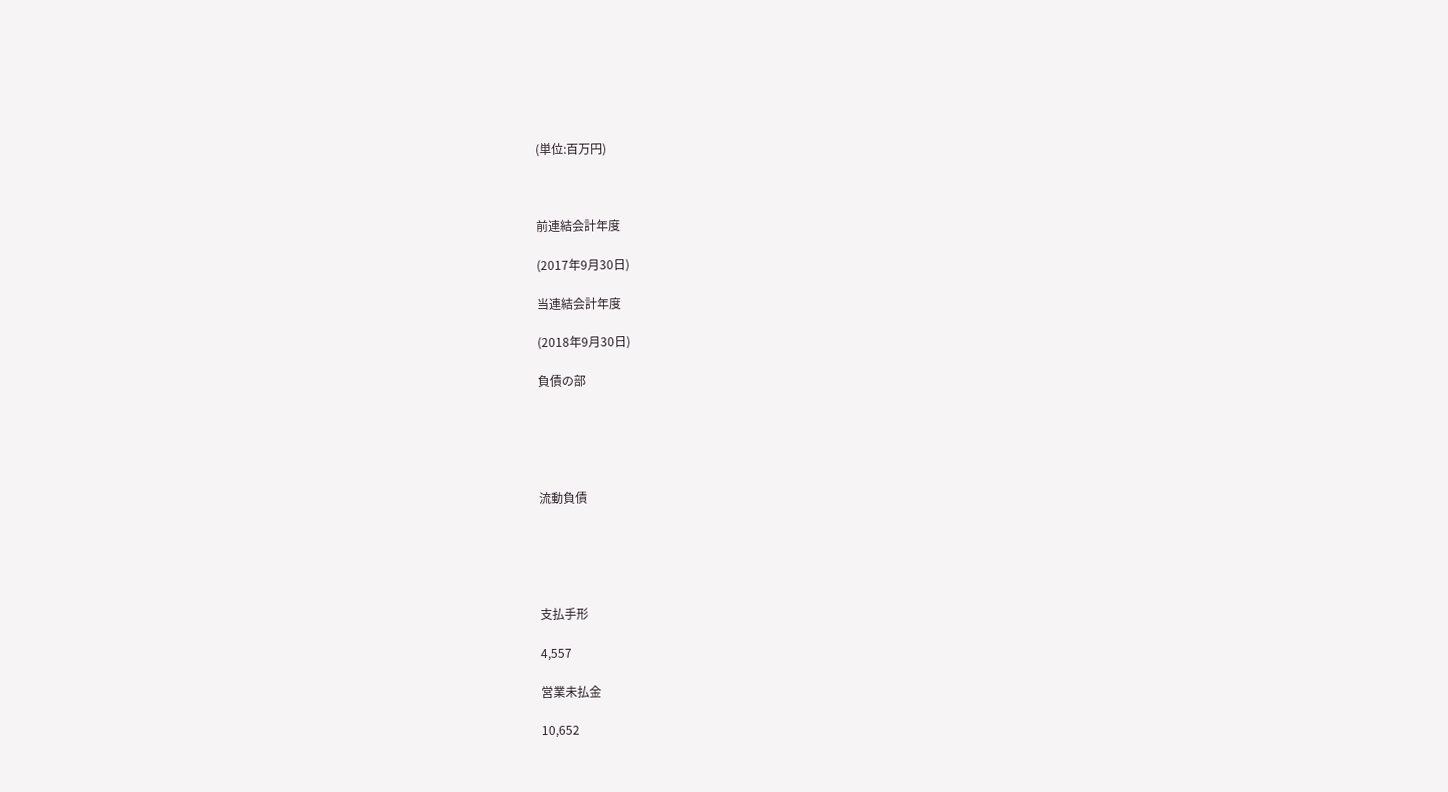(単位:百万円)



前連結会計年度

(2017年9月30日)

当連結会計年度

(2018年9月30日)

負債の部





流動負債





支払手形

4,557

営業未払金

10,652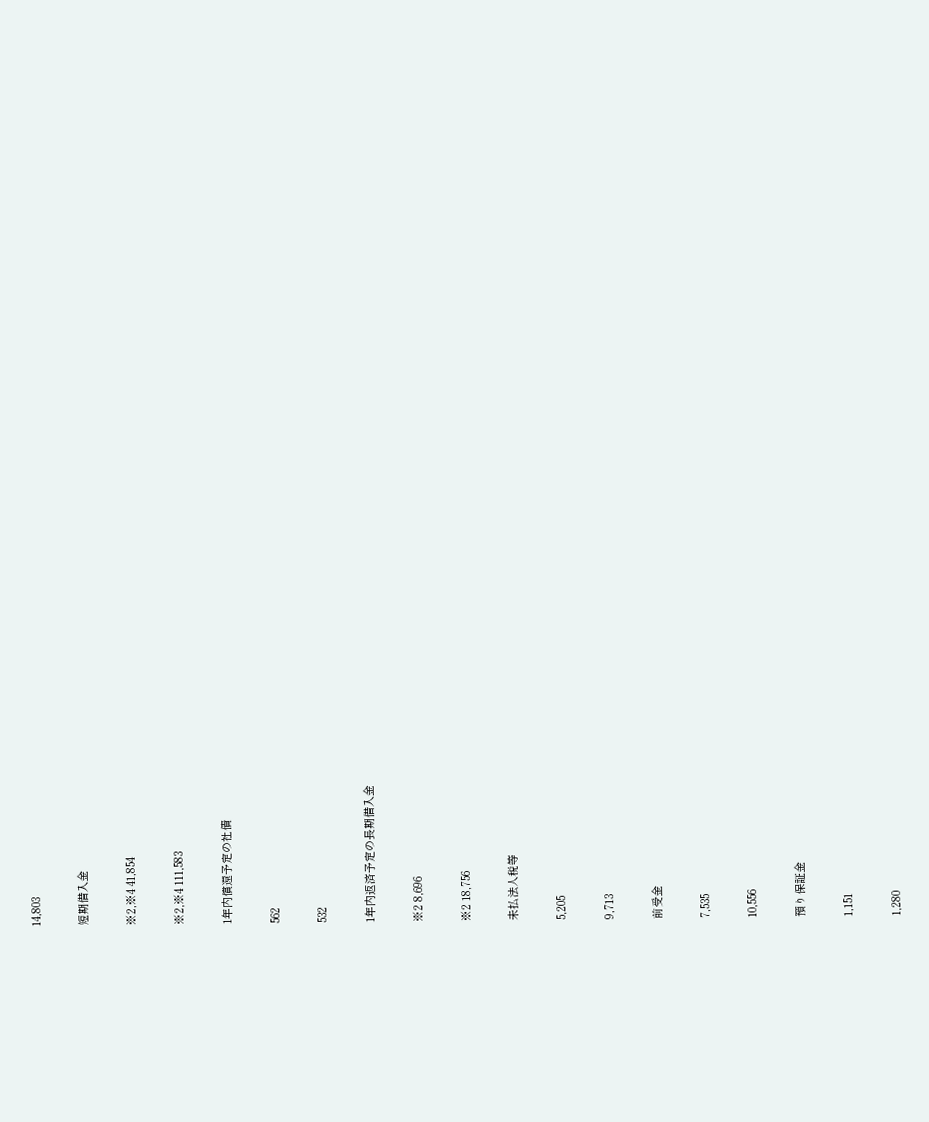14,803

短期借入金

※2,※4 41,854

※2,※4 111,583

1年内償還予定の社債

562

532

1年内返済予定の長期借入金

※2 8,696

※2 18,756

未払法人税等

5,205

9,713

前受金

7,535

10,556

預り保証金

1,151

1,280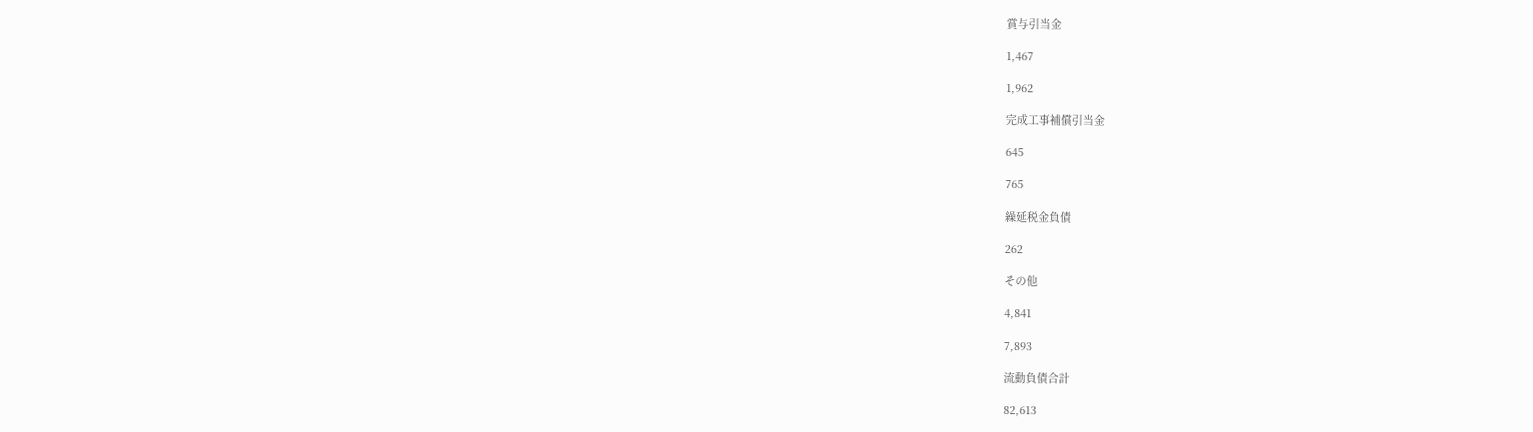賞与引当金

1,467

1,962

完成工事補償引当金

645

765

繰延税金負債

262

その他

4,841

7,893

流動負債合計

82,613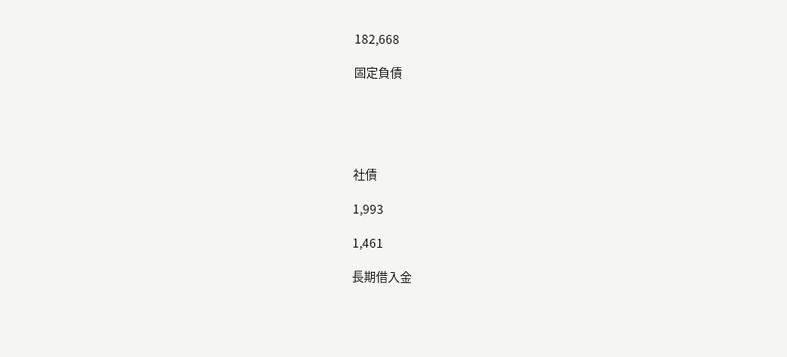182,668

固定負債





社債

1,993

1,461

長期借入金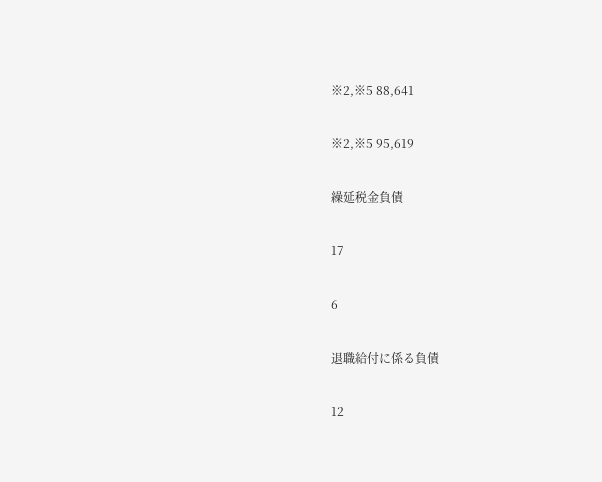※2,※5 88,641

※2,※5 95,619

繰延税金負債

17

6

退職給付に係る負債

12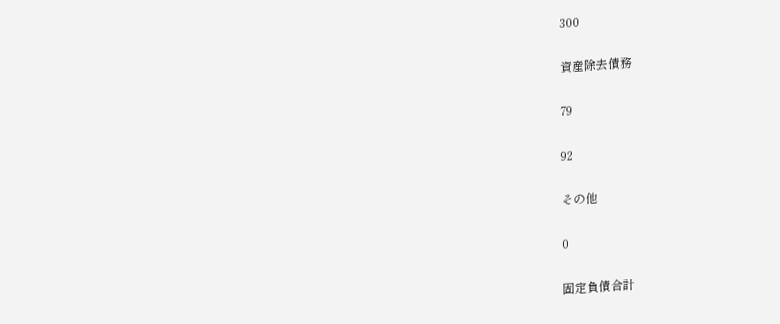300

資産除去債務

79

92

その他

0

固定負債合計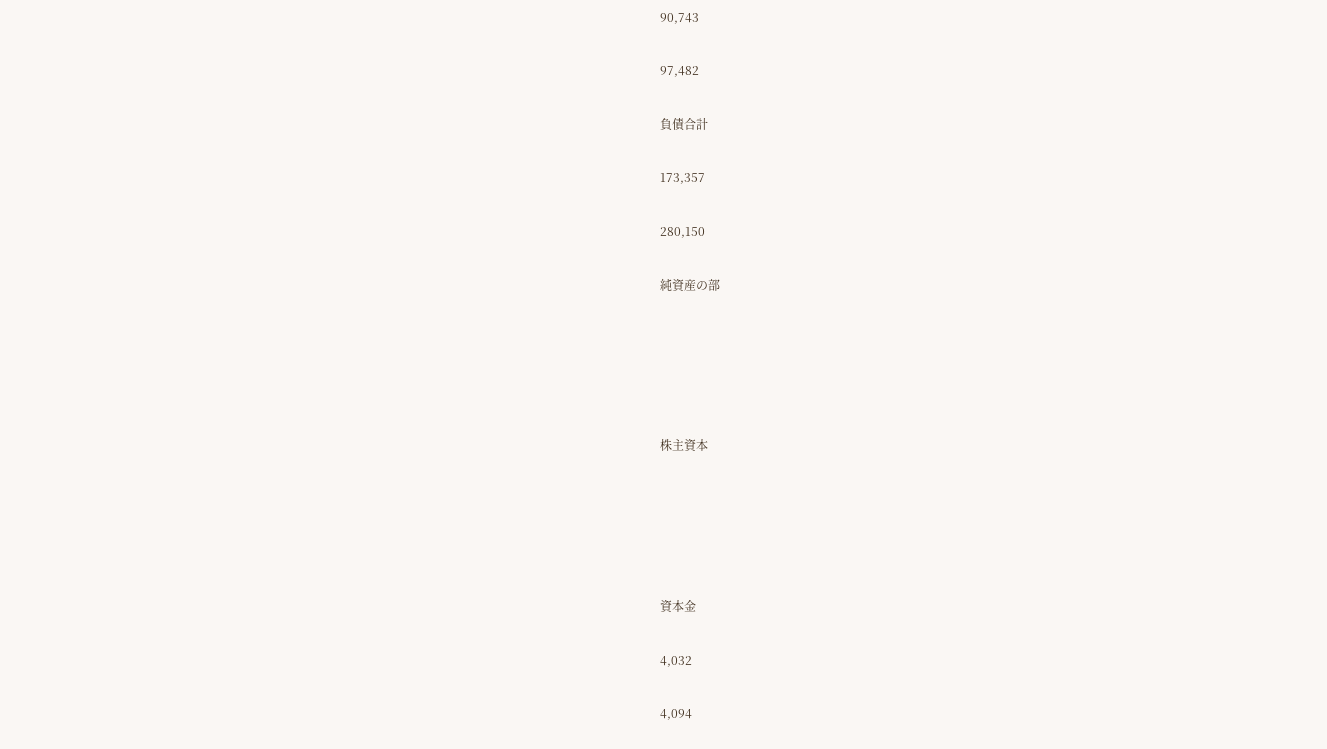90,743

97,482

負債合計

173,357

280,150

純資産の部





株主資本





資本金

4,032

4,094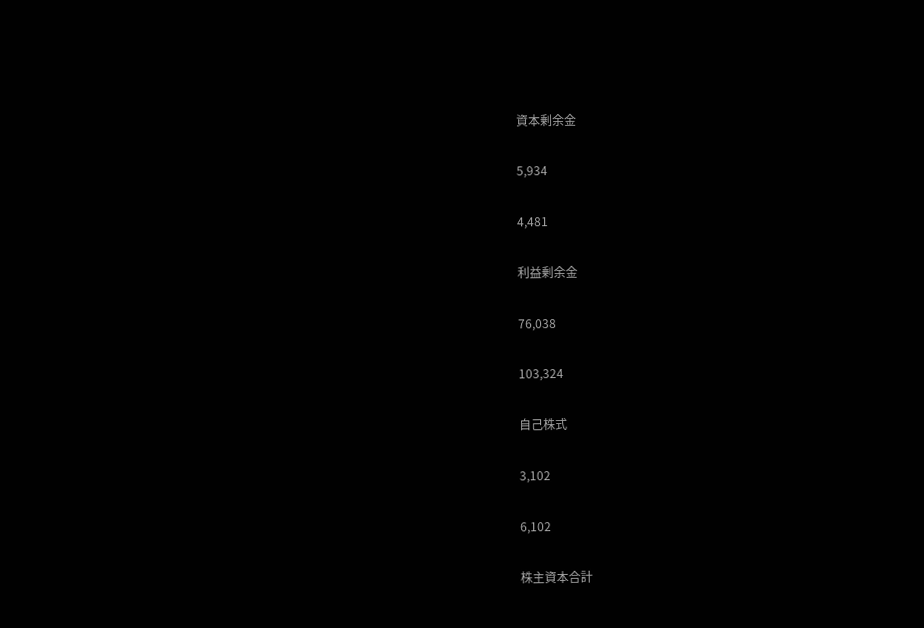資本剰余金

5,934

4,481

利益剰余金

76,038

103,324

自己株式

3,102

6,102

株主資本合計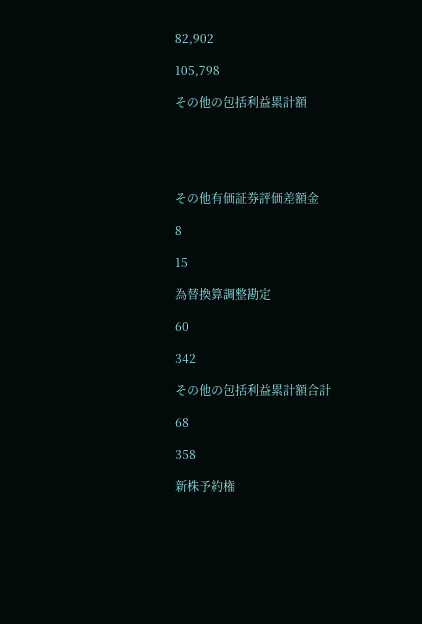82,902

105,798

その他の包括利益累計額





その他有価証券評価差額金

8

15

為替換算調整勘定

60

342

その他の包括利益累計額合計

68

358

新株予約権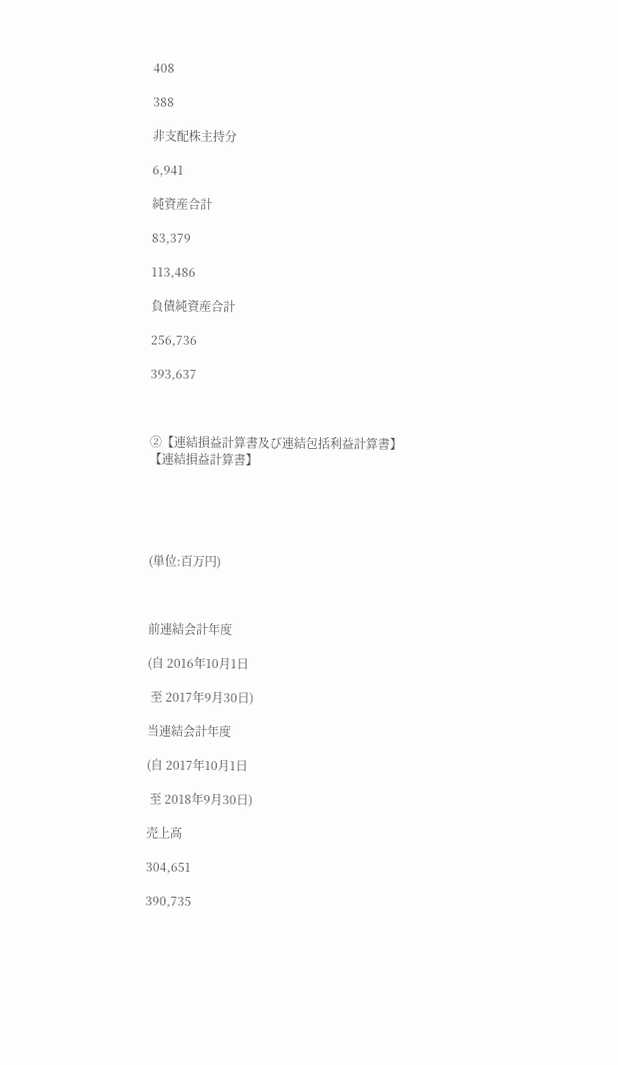408

388

非支配株主持分

6,941

純資産合計

83,379

113,486

負債純資産合計

256,736

393,637



②【連結損益計算書及び連結包括利益計算書】
【連結損益計算書】





(単位:百万円)



前連結会計年度

(自 2016年10月1日

 至 2017年9月30日)

当連結会計年度

(自 2017年10月1日

 至 2018年9月30日)

売上高

304,651

390,735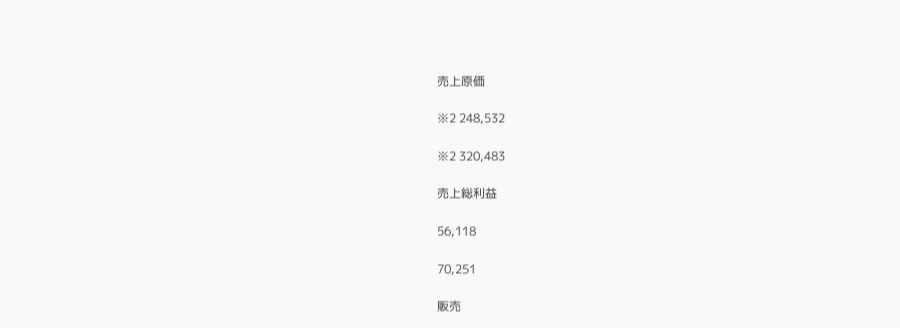売上原価

※2 248,532

※2 320,483

売上総利益

56,118

70,251

販売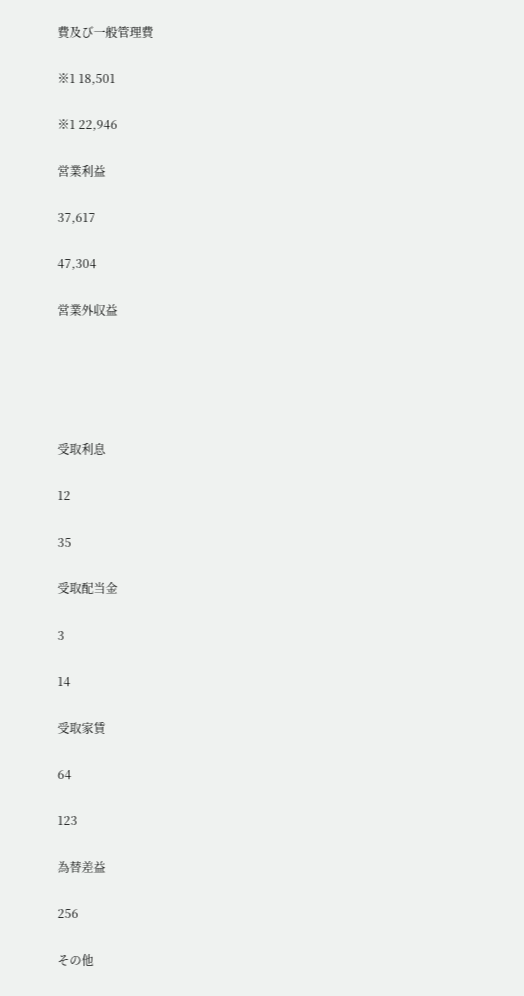費及び一般管理費

※1 18,501

※1 22,946

営業利益

37,617

47,304

営業外収益





受取利息

12

35

受取配当金

3

14

受取家賃

64

123

為替差益

256

その他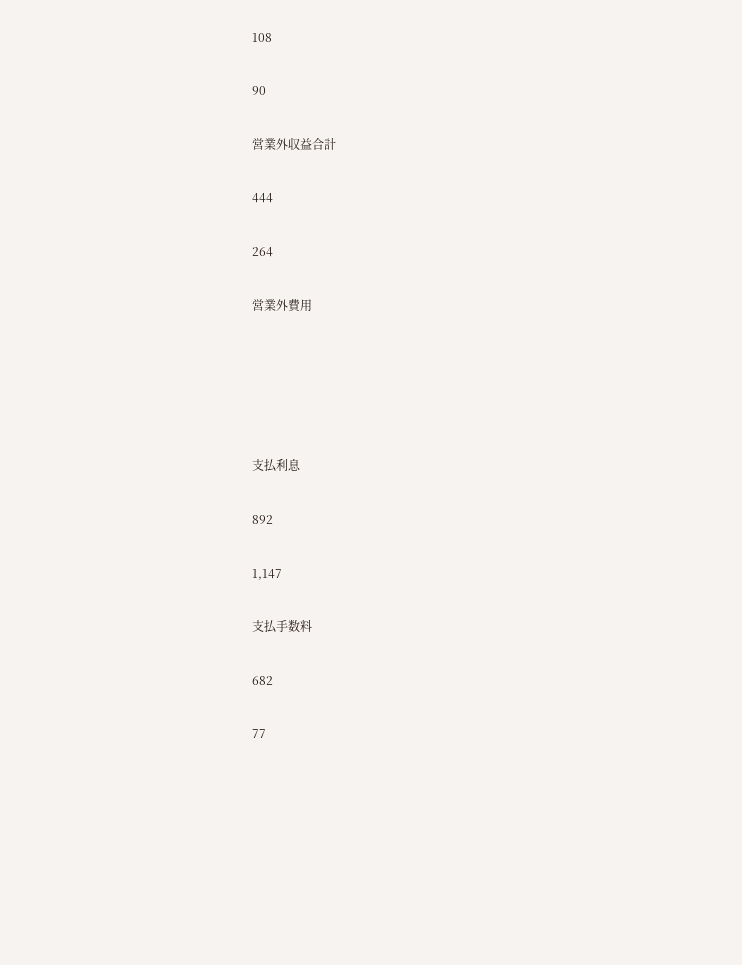108

90

営業外収益合計

444

264

営業外費用





支払利息

892

1,147

支払手数料

682

77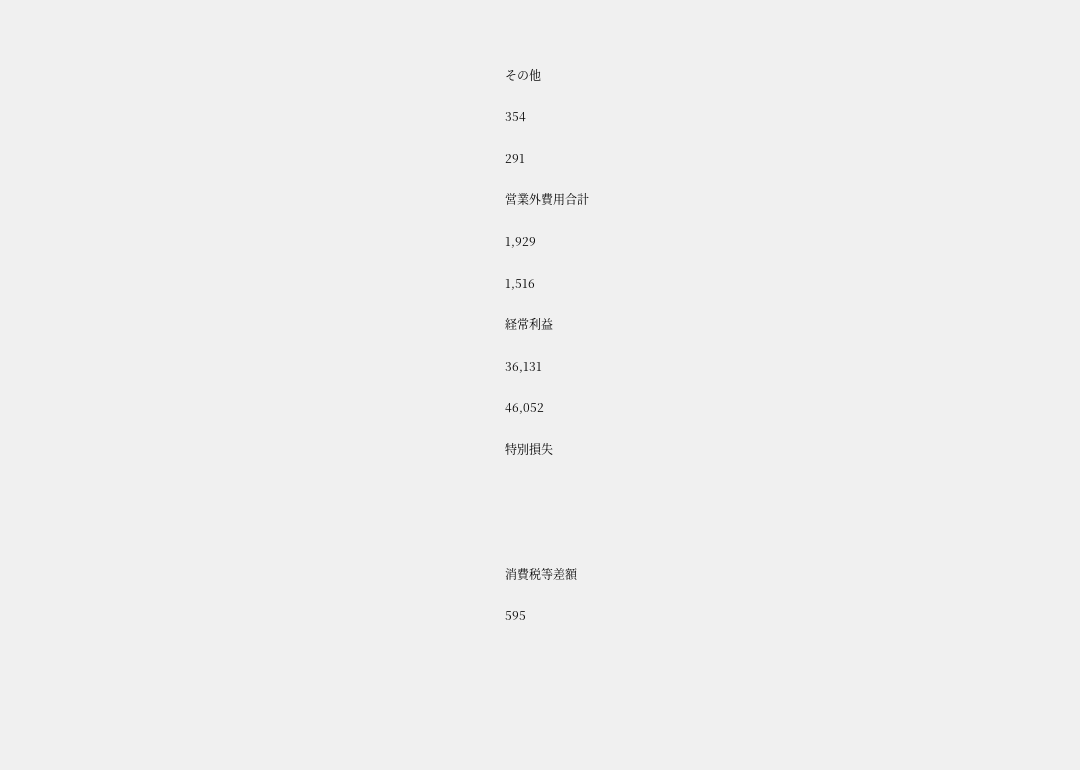その他

354

291

営業外費用合計

1,929

1,516

経常利益

36,131

46,052

特別損失





消費税等差額

595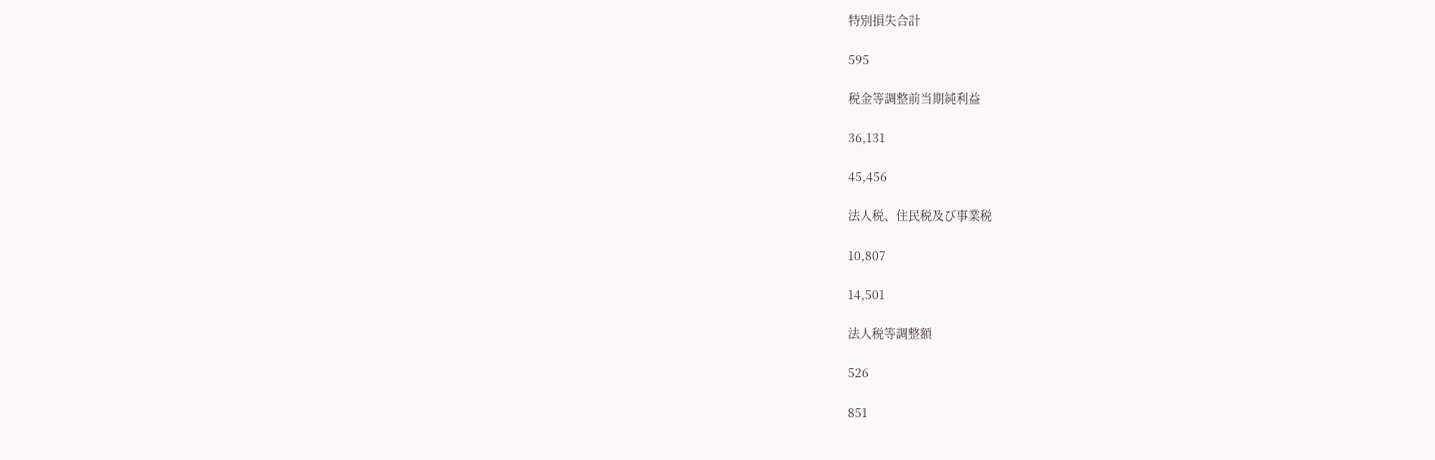特別損失合計

595

税金等調整前当期純利益

36,131

45,456

法人税、住民税及び事業税

10,807

14,501

法人税等調整額

526

851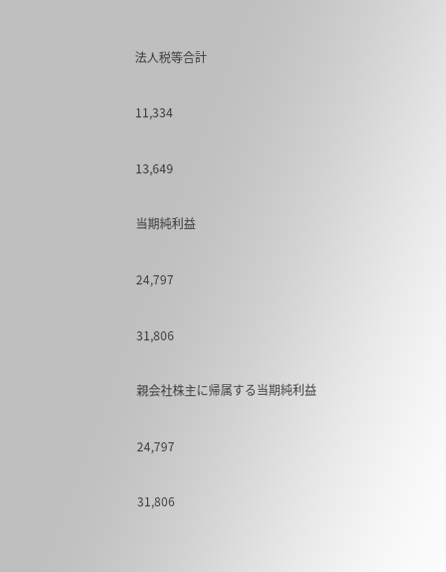法人税等合計

11,334

13,649

当期純利益

24,797

31,806

親会社株主に帰属する当期純利益

24,797

31,806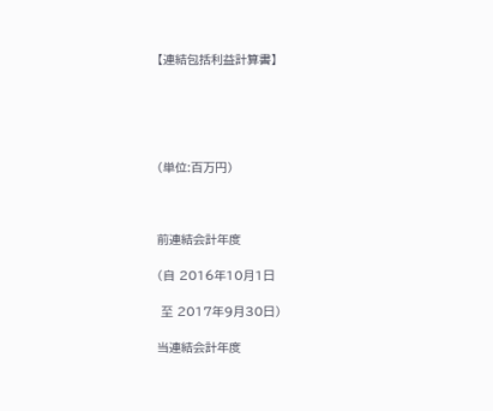【連結包括利益計算書】





(単位:百万円)



前連結会計年度

(自 2016年10月1日

 至 2017年9月30日)

当連結会計年度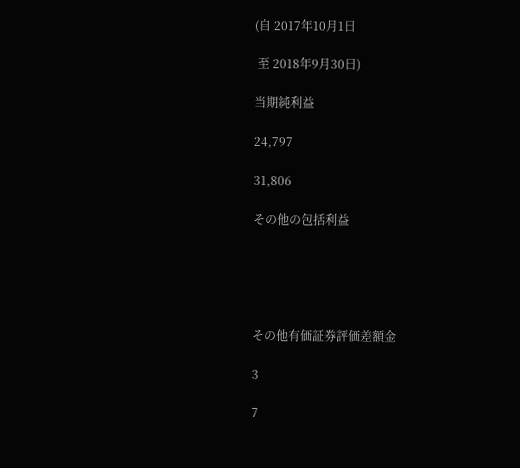(自 2017年10月1日

 至 2018年9月30日)

当期純利益

24,797

31,806

その他の包括利益





その他有価証券評価差額金

3

7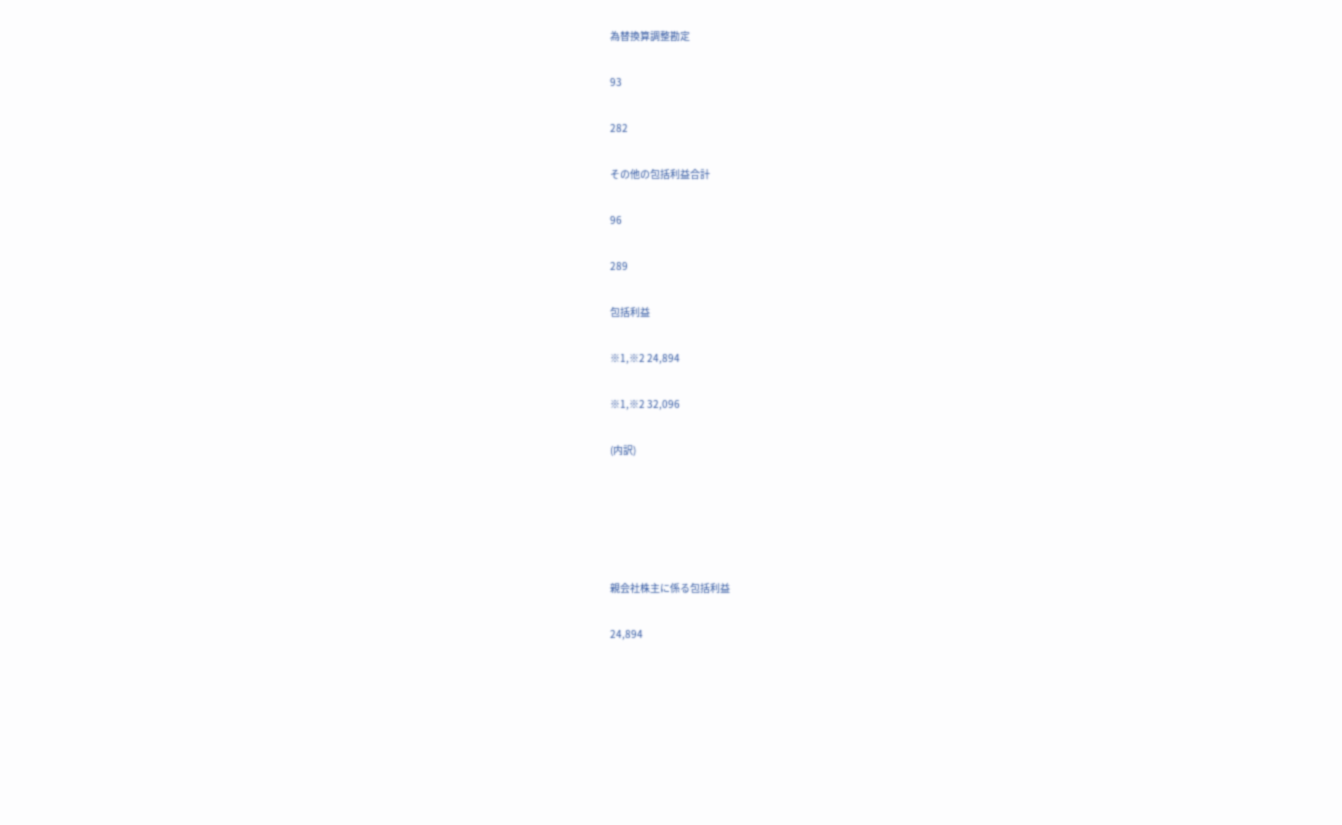為替換算調整勘定

93

282

その他の包括利益合計

96

289

包括利益

※1,※2 24,894

※1,※2 32,096

(内訳)





親会社株主に係る包括利益

24,894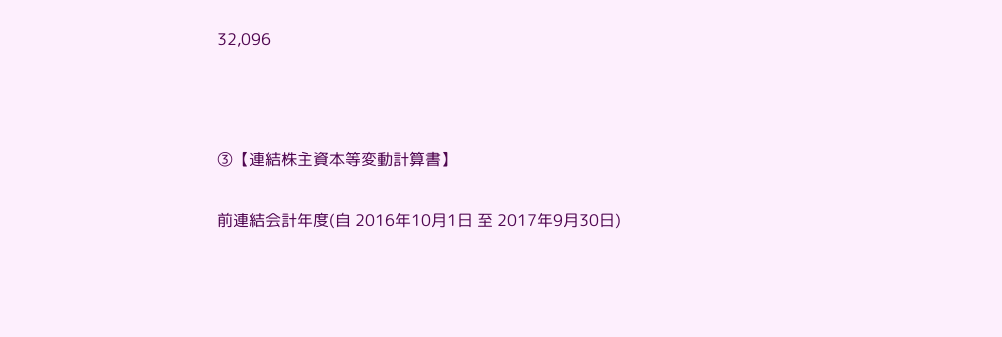32,096



③【連結株主資本等変動計算書】

前連結会計年度(自 2016年10月1日 至 2017年9月30日)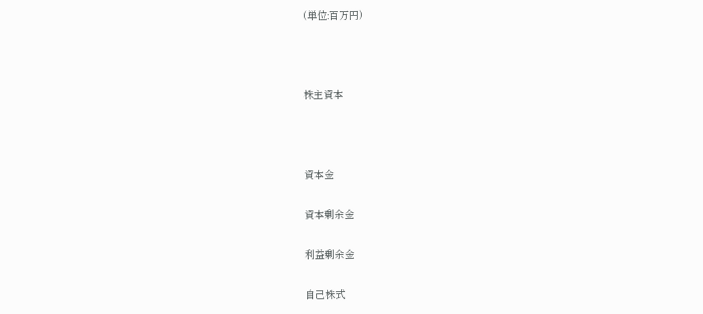(単位:百万円)



株主資本



資本金

資本剰余金

利益剰余金

自己株式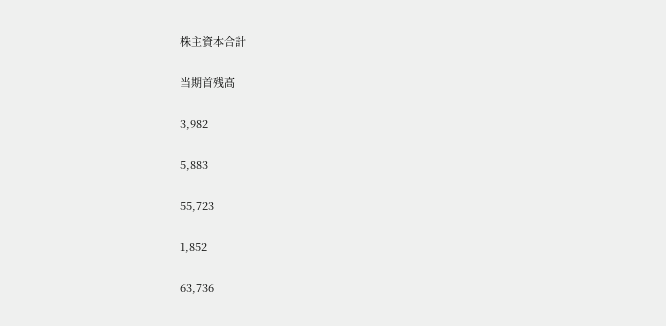株主資本合計

当期首残高

3,982

5,883

55,723

1,852

63,736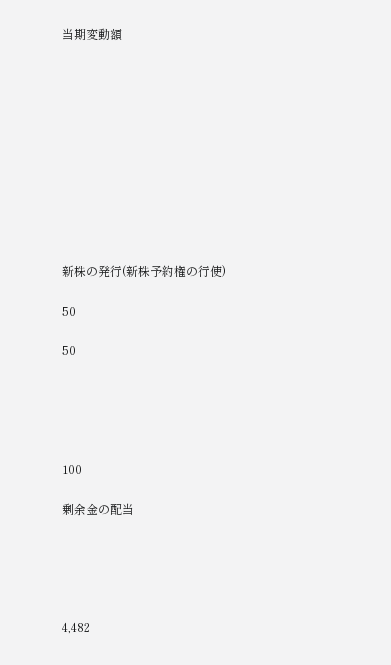当期変動額











新株の発行(新株予約権の行使)

50

50





100

剰余金の配当





4,482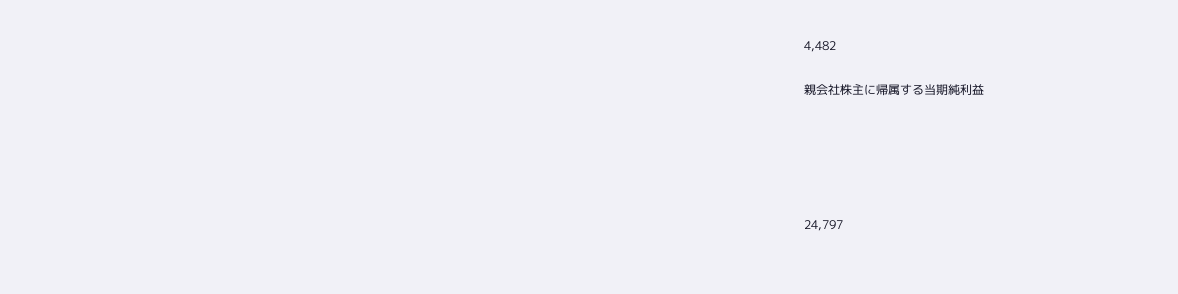4,482

親会社株主に帰属する当期純利益





24,797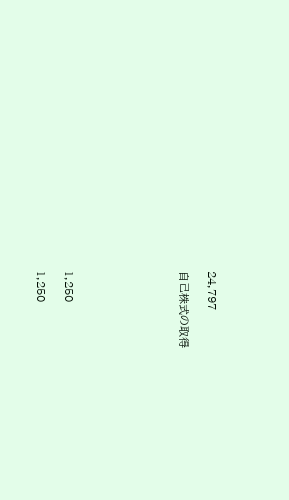24,797

自己株式の取得







1,250

1,250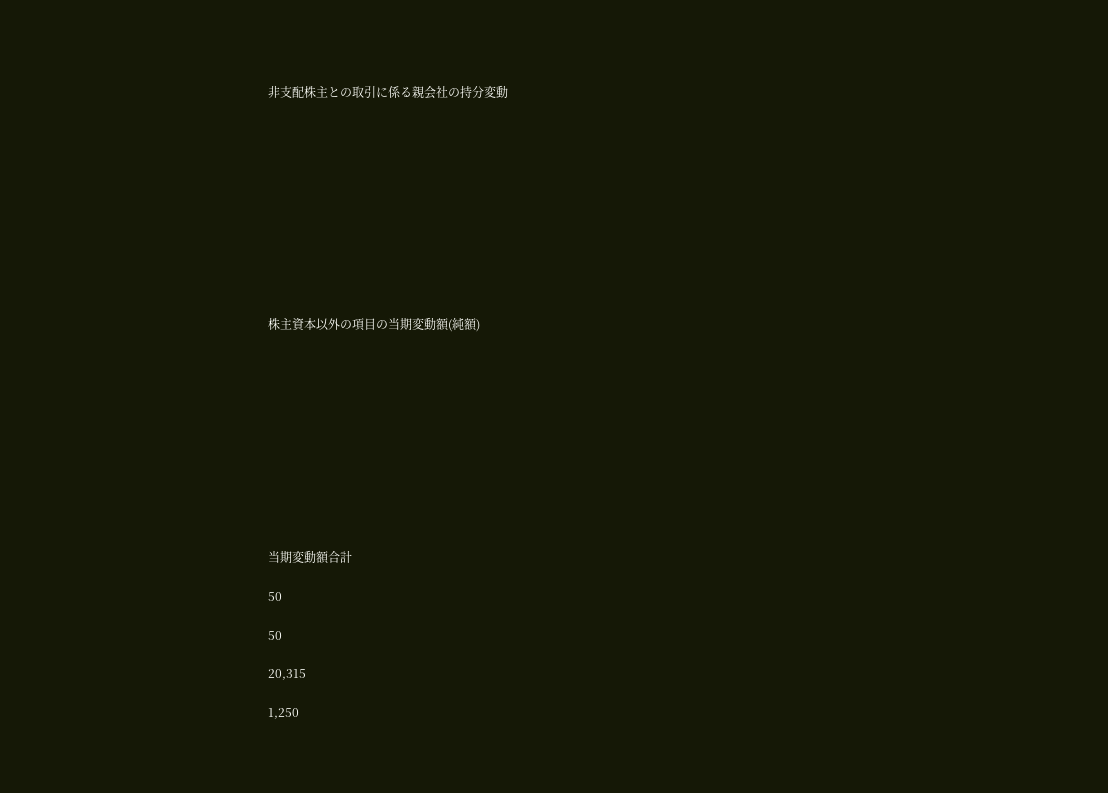非支配株主との取引に係る親会社の持分変動











株主資本以外の項目の当期変動額(純額)











当期変動額合計

50

50

20,315

1,250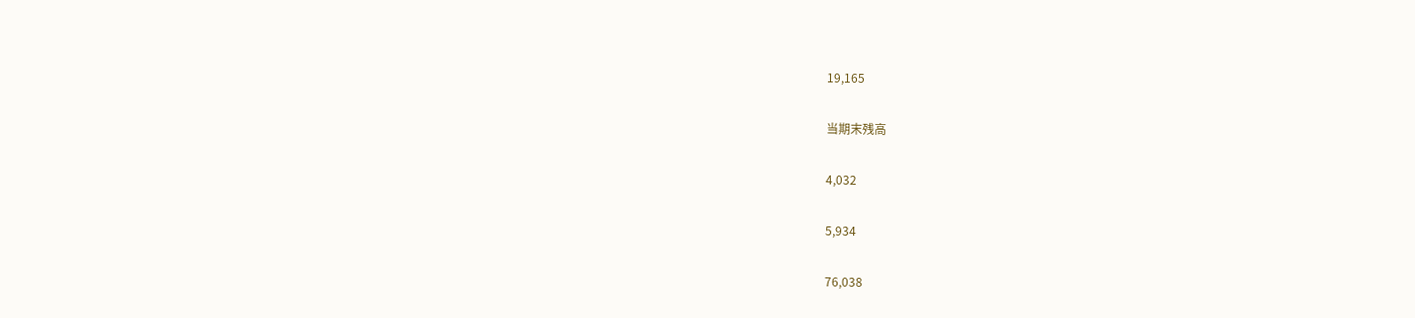19,165

当期末残高

4,032

5,934

76,038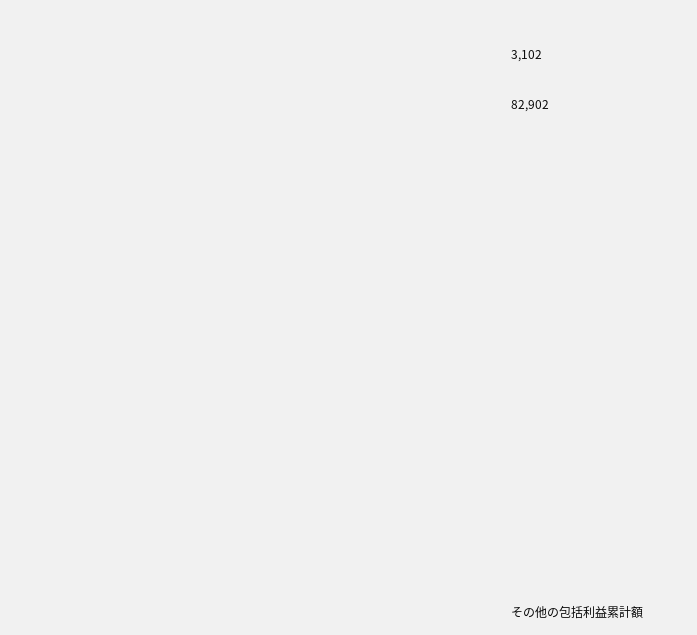3,102

82,902



















その他の包括利益累計額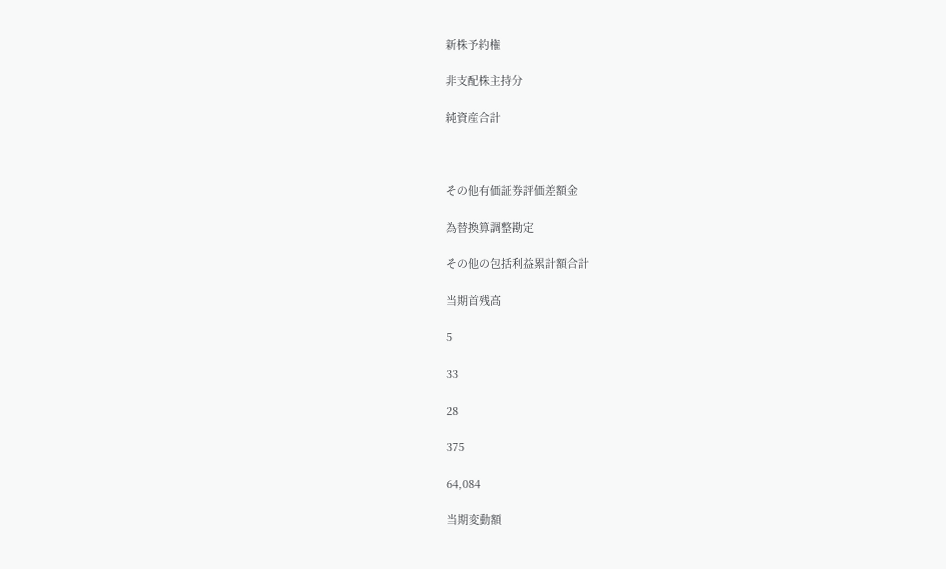新株予約権

非支配株主持分

純資産合計



その他有価証券評価差額金

為替換算調整勘定

その他の包括利益累計額合計

当期首残高

5

33

28

375

64,084

当期変動額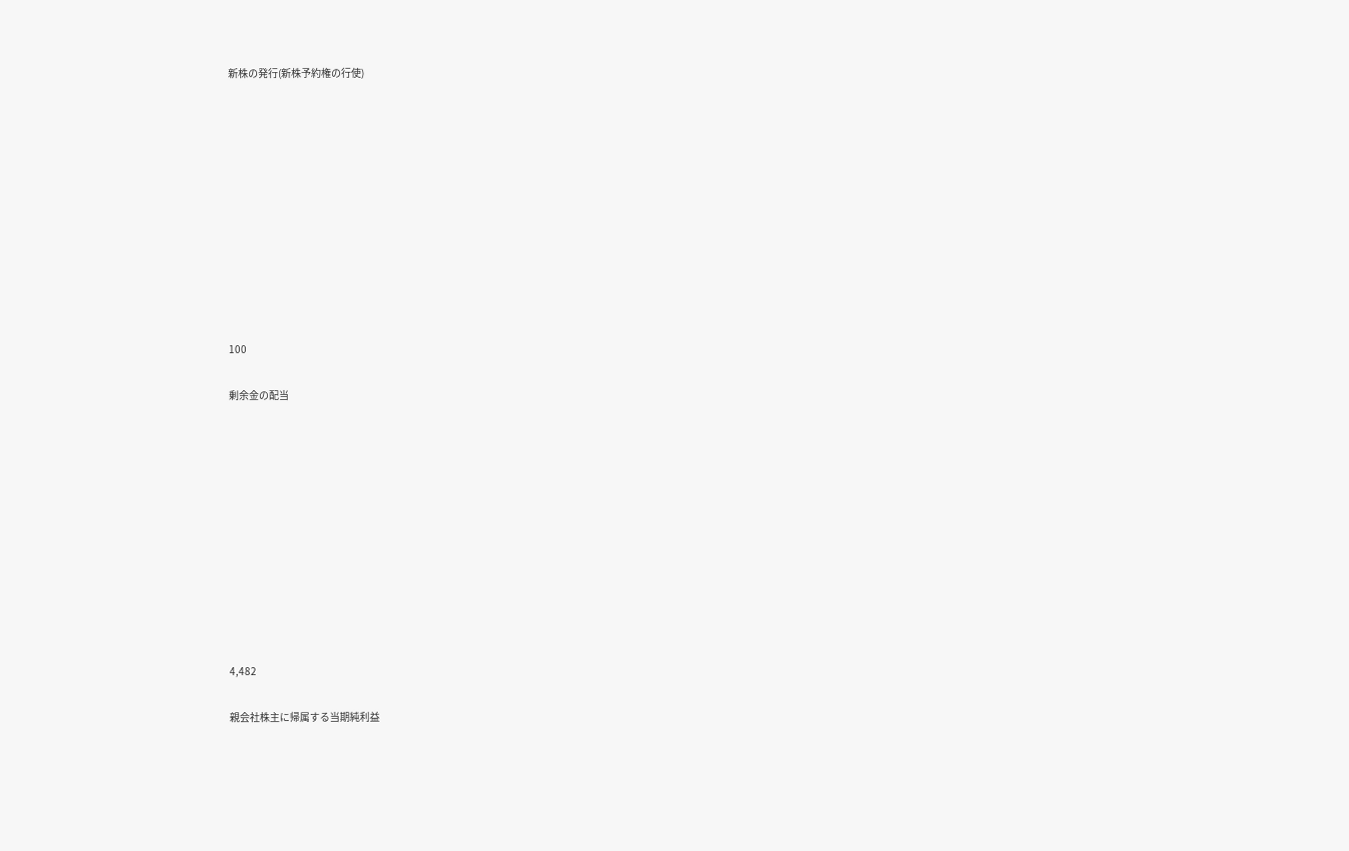新株の発行(新株予約権の行使)











100

剰余金の配当











4,482

親会社株主に帰属する当期純利益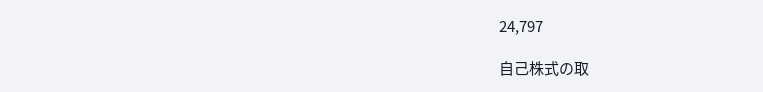24,797

自己株式の取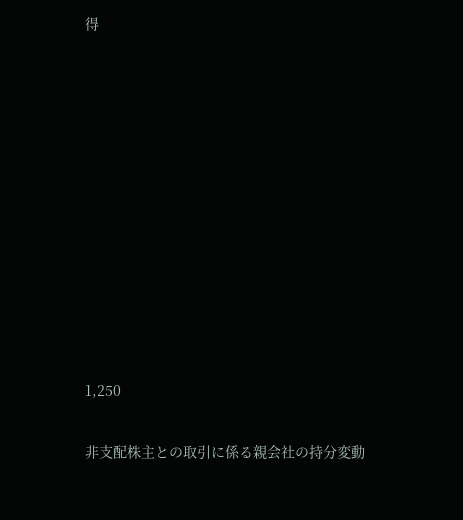得











1,250

非支配株主との取引に係る親会社の持分変動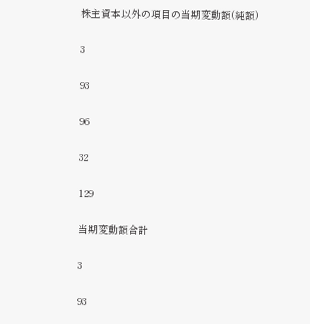株主資本以外の項目の当期変動額(純額)

3

93

96

32

129

当期変動額合計

3

93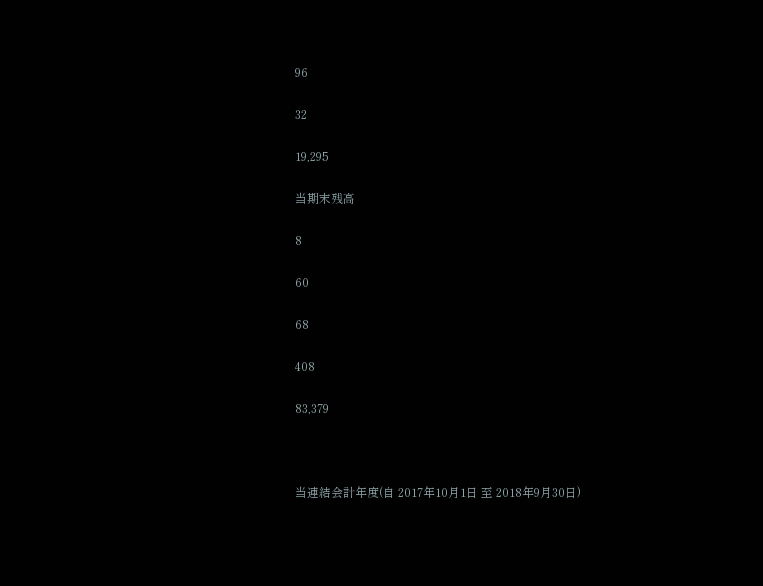96

32

19,295

当期末残高

8

60

68

408

83,379



当連結会計年度(自 2017年10月1日 至 2018年9月30日)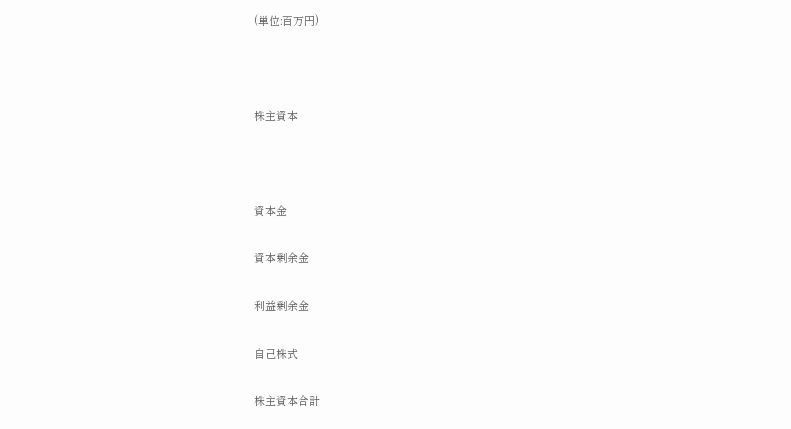(単位:百万円)



株主資本



資本金

資本剰余金

利益剰余金

自己株式

株主資本合計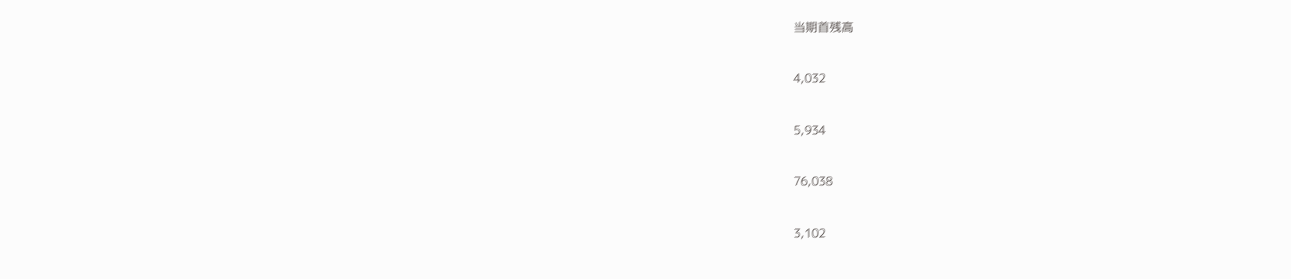当期首残高

4,032

5,934

76,038

3,102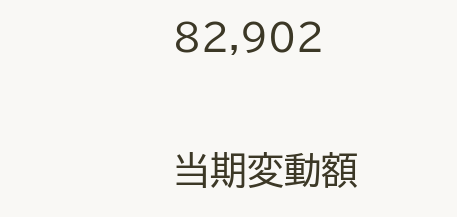82,902

当期変動額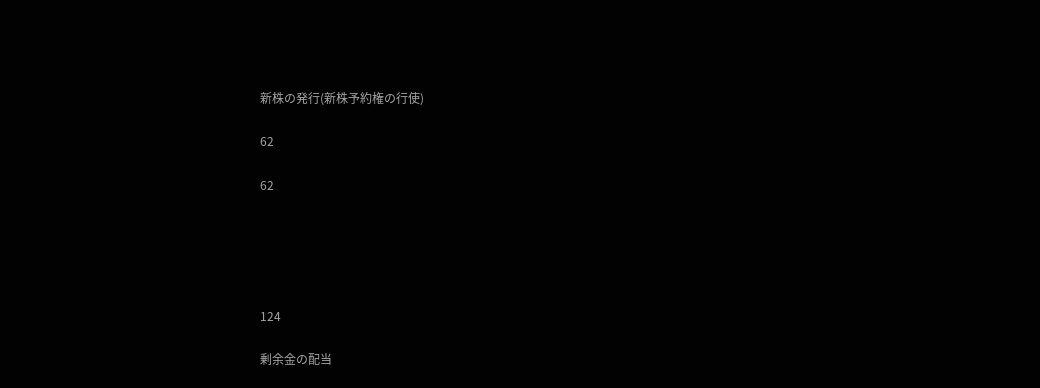新株の発行(新株予約権の行使)

62

62





124

剰余金の配当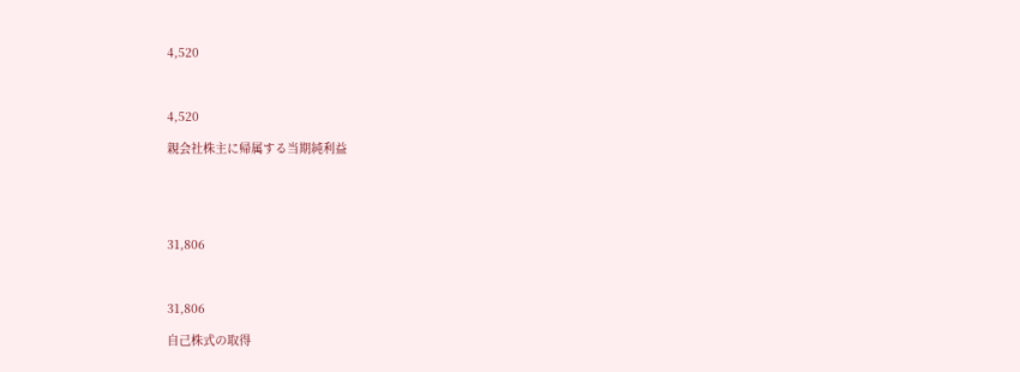4,520



4,520

親会社株主に帰属する当期純利益





31,806



31,806

自己株式の取得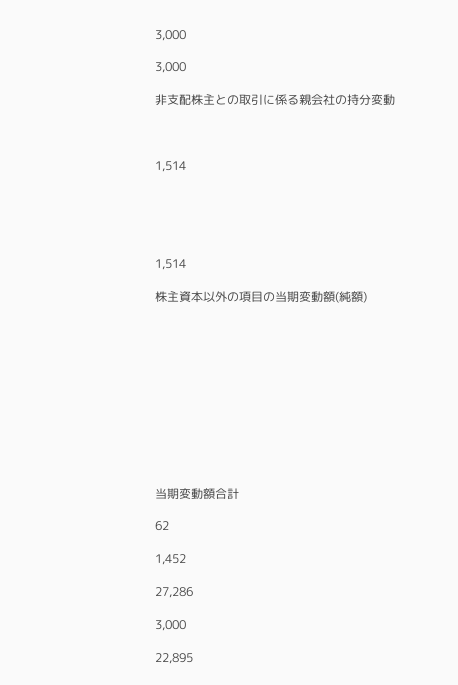3,000

3,000

非支配株主との取引に係る親会社の持分変動



1,514





1,514

株主資本以外の項目の当期変動額(純額)











当期変動額合計

62

1,452

27,286

3,000

22,895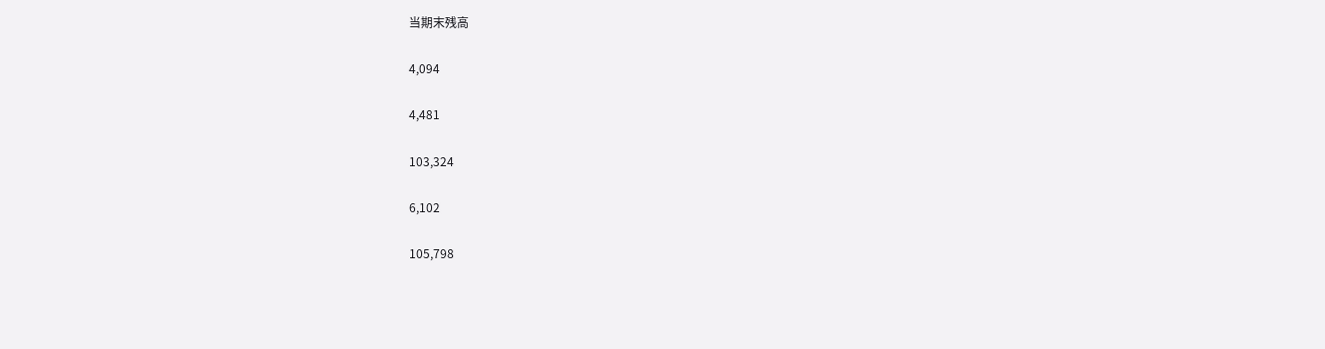当期末残高

4,094

4,481

103,324

6,102

105,798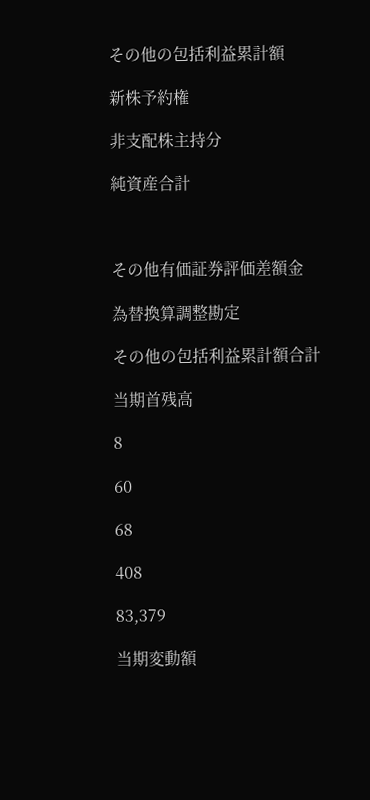その他の包括利益累計額

新株予約権

非支配株主持分

純資産合計



その他有価証券評価差額金

為替換算調整勘定

その他の包括利益累計額合計

当期首残高

8

60

68

408

83,379

当期変動額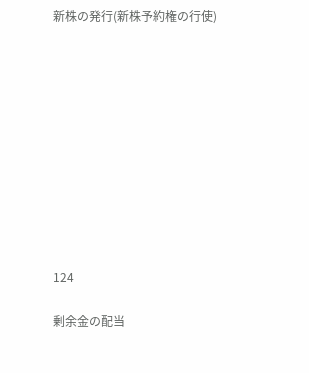新株の発行(新株予約権の行使)











124

剰余金の配当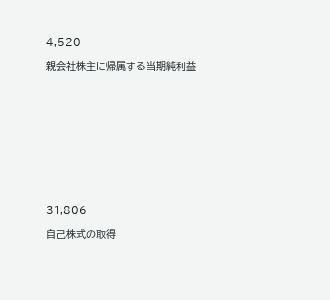4,520

親会社株主に帰属する当期純利益











31,806

自己株式の取得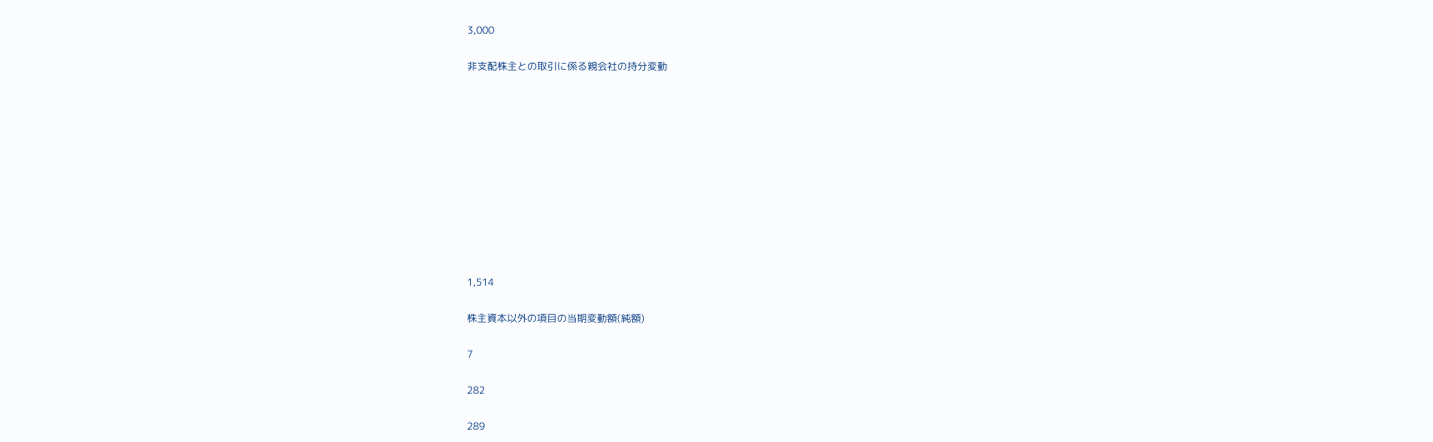3,000

非支配株主との取引に係る親会社の持分変動











1,514

株主資本以外の項目の当期変動額(純額)

7

282

289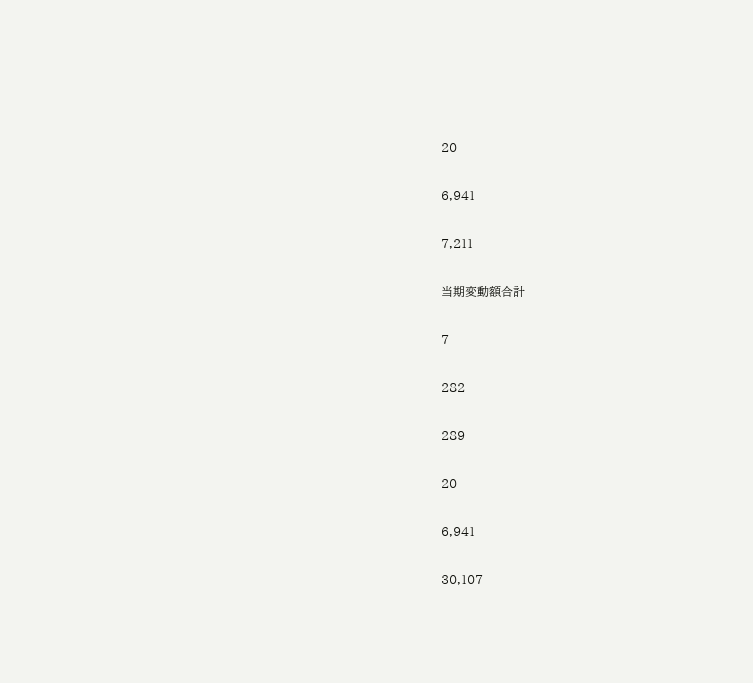20

6,941

7,211

当期変動額合計

7

282

289

20

6,941

30,107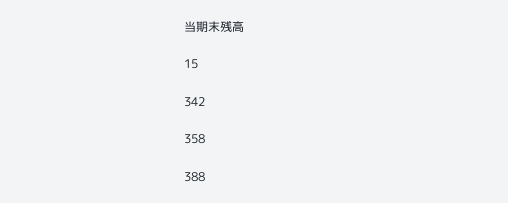当期末残高

15

342

358

388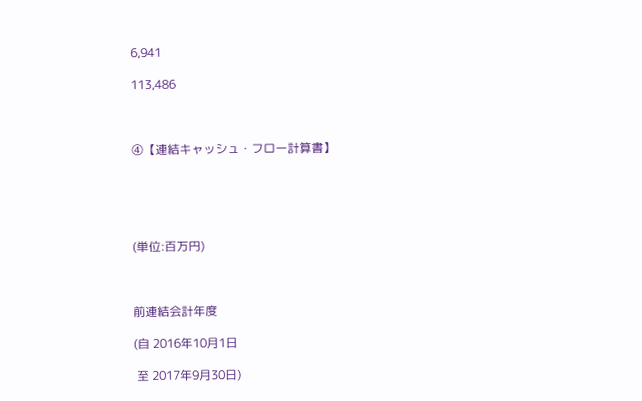6,941

113,486



④【連結キャッシュ・フロー計算書】





(単位:百万円)



前連結会計年度

(自 2016年10月1日

 至 2017年9月30日)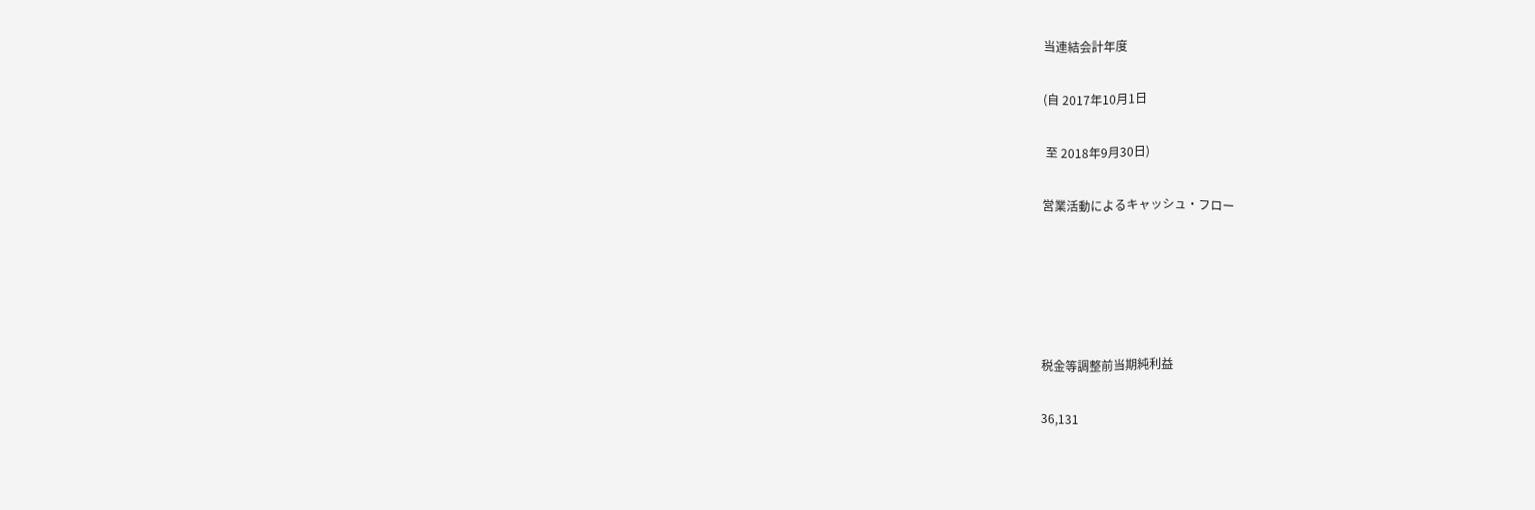当連結会計年度

(自 2017年10月1日

 至 2018年9月30日)

営業活動によるキャッシュ・フロー





税金等調整前当期純利益

36,131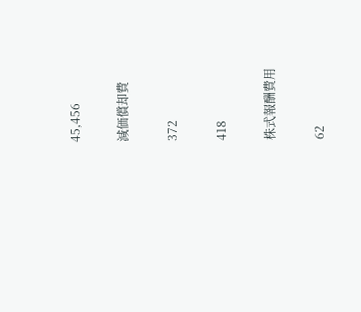45,456

減価償却費

372

418

株式報酬費用

62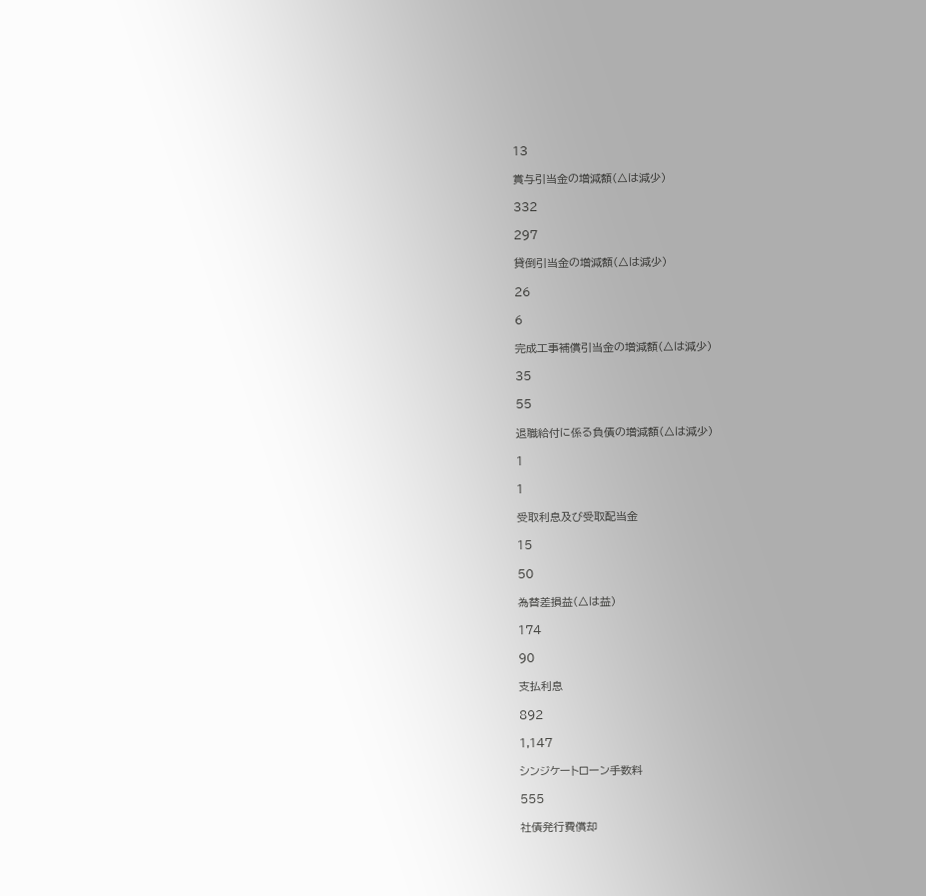13

賞与引当金の増減額(△は減少)

332

297

貸倒引当金の増減額(△は減少)

26

6

完成工事補償引当金の増減額(△は減少)

35

55

退職給付に係る負債の増減額(△は減少)

1

1

受取利息及び受取配当金

15

50

為替差損益(△は益)

174

90

支払利息

892

1,147

シンジケートローン手数料

555

社債発行費償却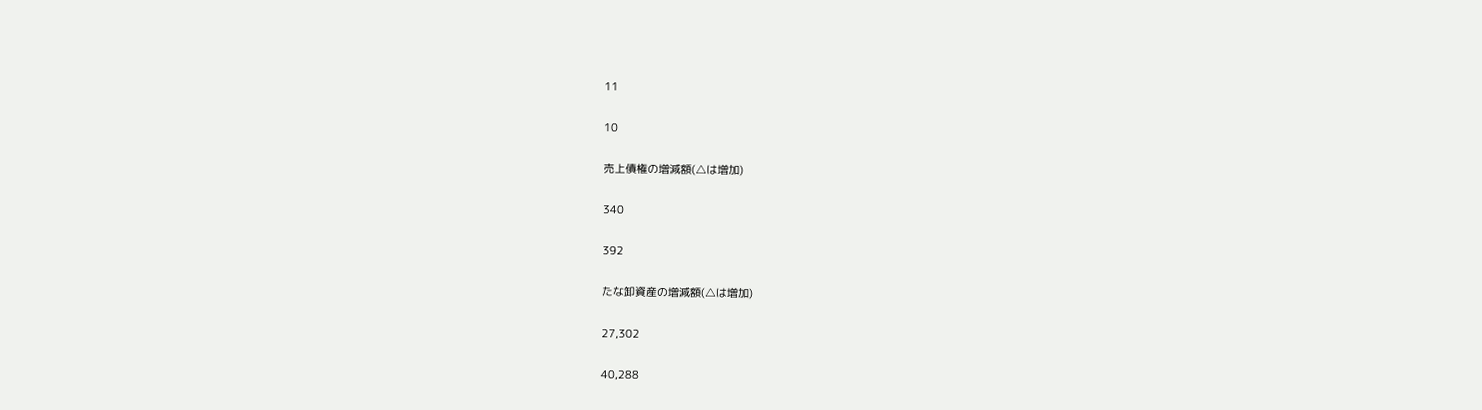11

10

売上債権の増減額(△は増加)

340

392

たな卸資産の増減額(△は増加)

27,302

40,288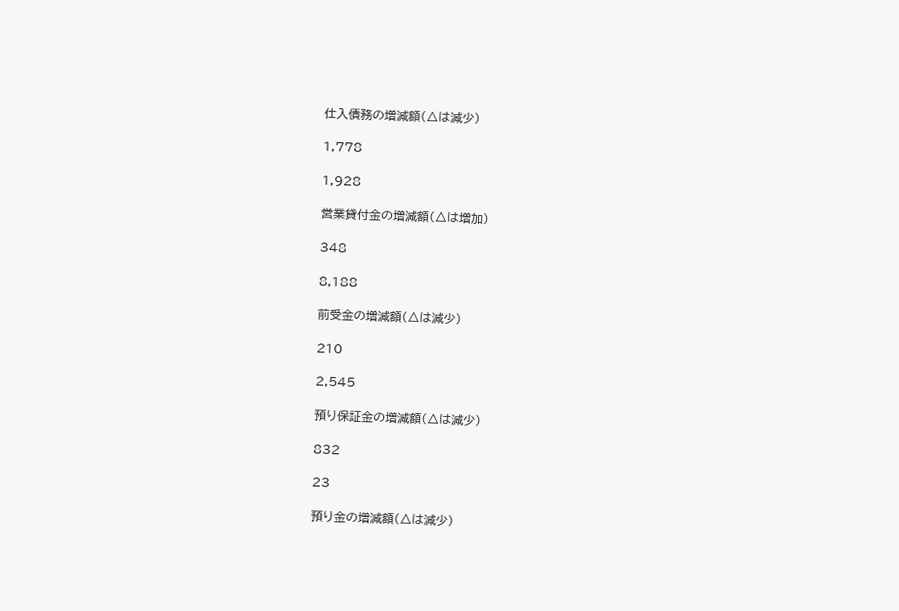仕入債務の増減額(△は減少)

1,778

1,928

営業貸付金の増減額(△は増加)

348

8,188

前受金の増減額(△は減少)

210

2,545

預り保証金の増減額(△は減少)

832

23

預り金の増減額(△は減少)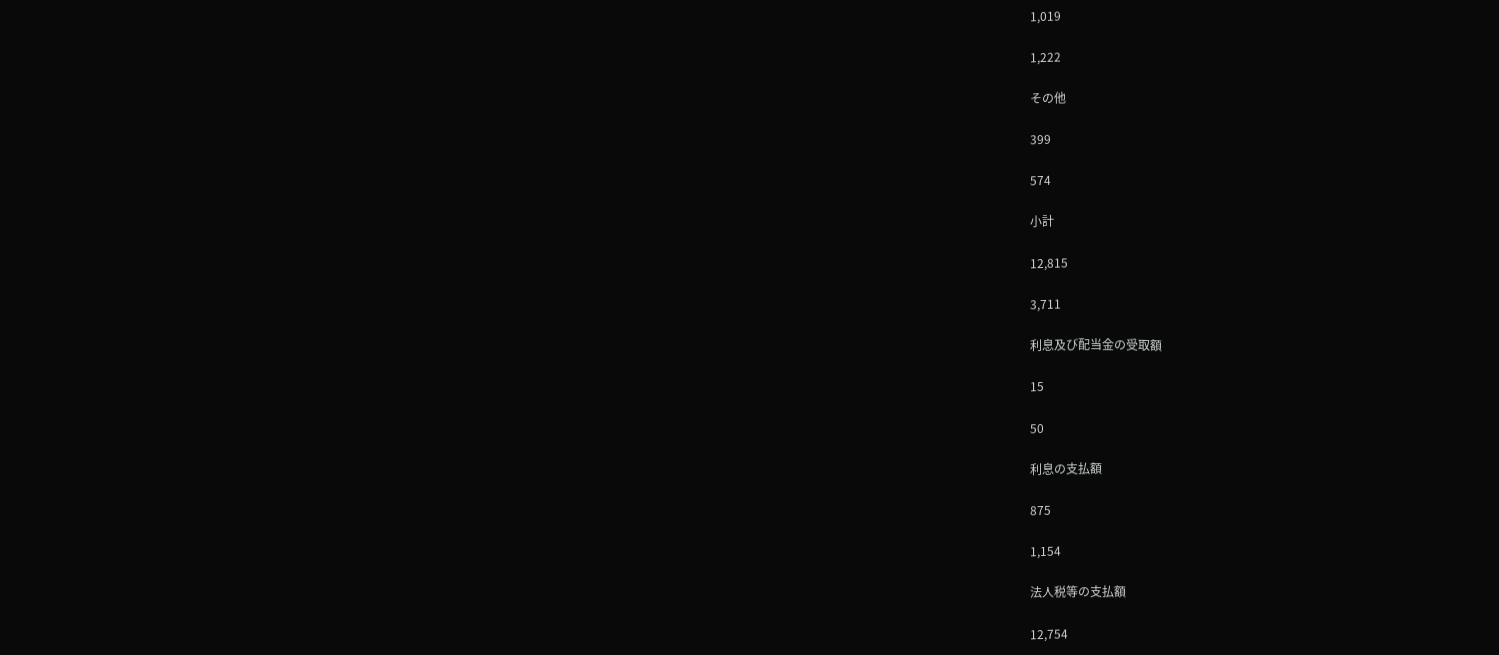1,019

1,222

その他

399

574

小計

12,815

3,711

利息及び配当金の受取額

15

50

利息の支払額

875

1,154

法人税等の支払額

12,754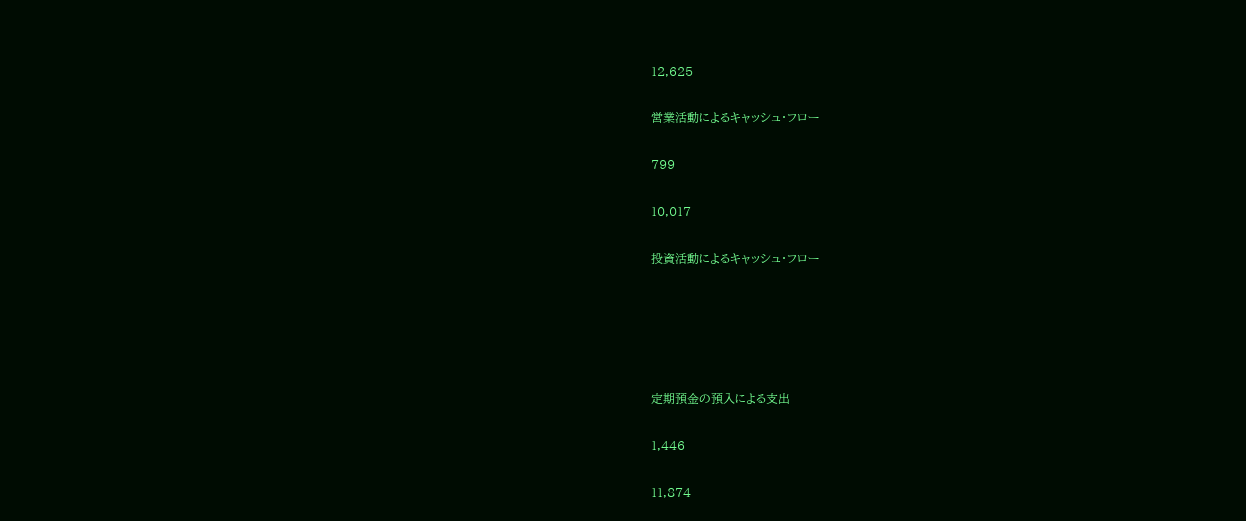12,625

営業活動によるキャッシュ・フロー

799

10,017

投資活動によるキャッシュ・フロー





定期預金の預入による支出

1,446

11,874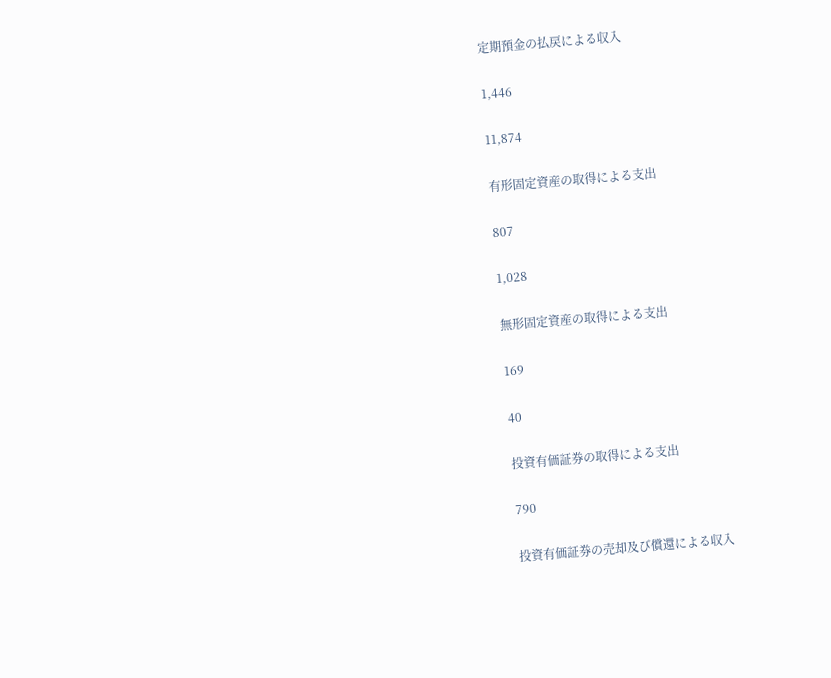定期預金の払戻による収入

1,446

11,874

有形固定資産の取得による支出

807

1,028

無形固定資産の取得による支出

169

40

投資有価証券の取得による支出

790

投資有価証券の売却及び償還による収入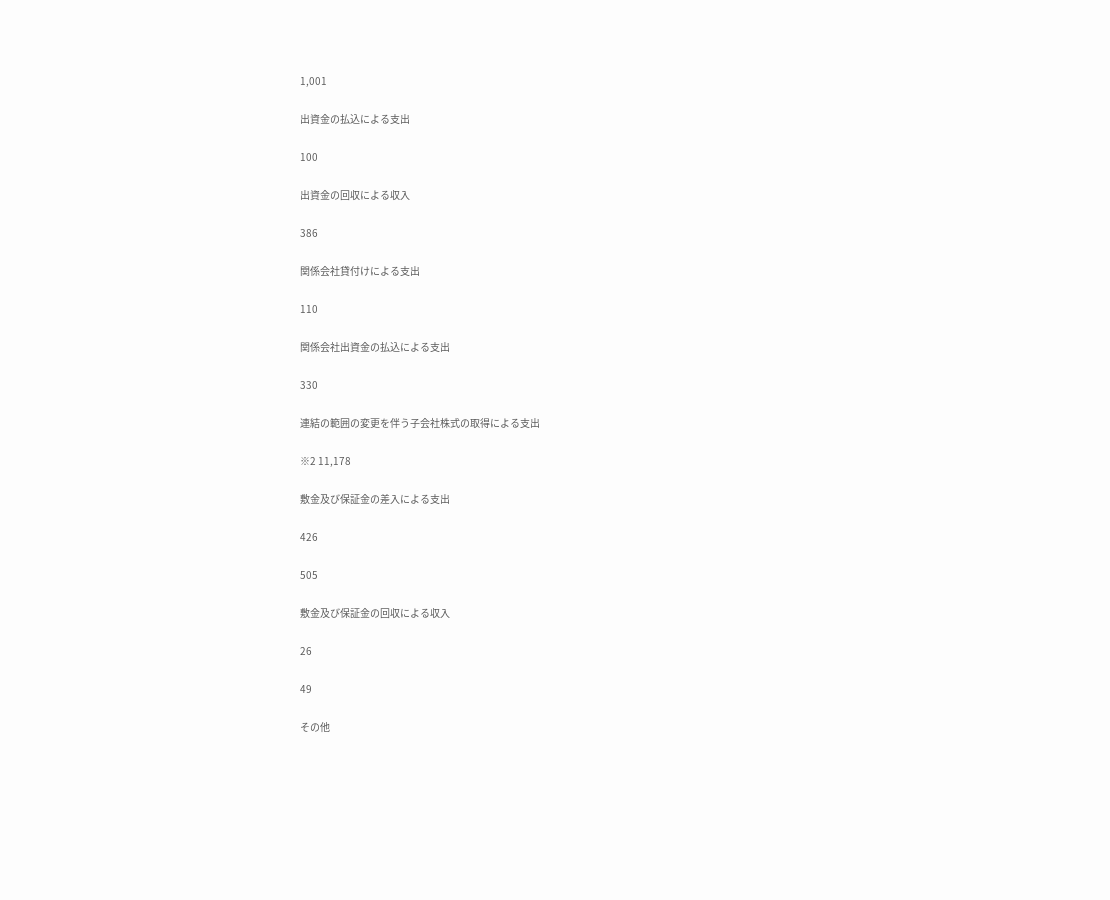1,001

出資金の払込による支出

100

出資金の回収による収入

386

関係会社貸付けによる支出

110

関係会社出資金の払込による支出

330

連結の範囲の変更を伴う子会社株式の取得による支出

※2 11,178

敷金及び保証金の差入による支出

426

505

敷金及び保証金の回収による収入

26

49

その他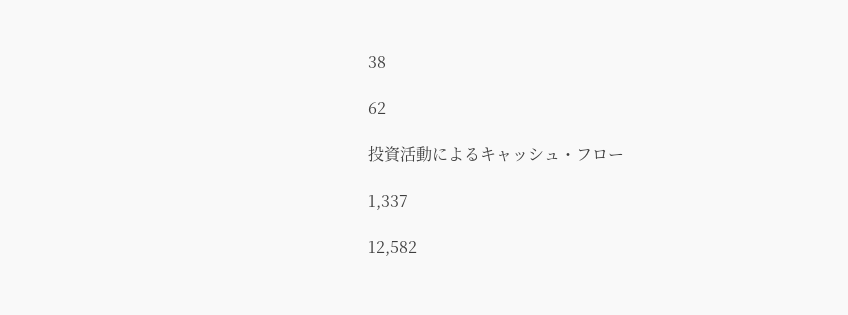38

62

投資活動によるキャッシュ・フロー

1,337

12,582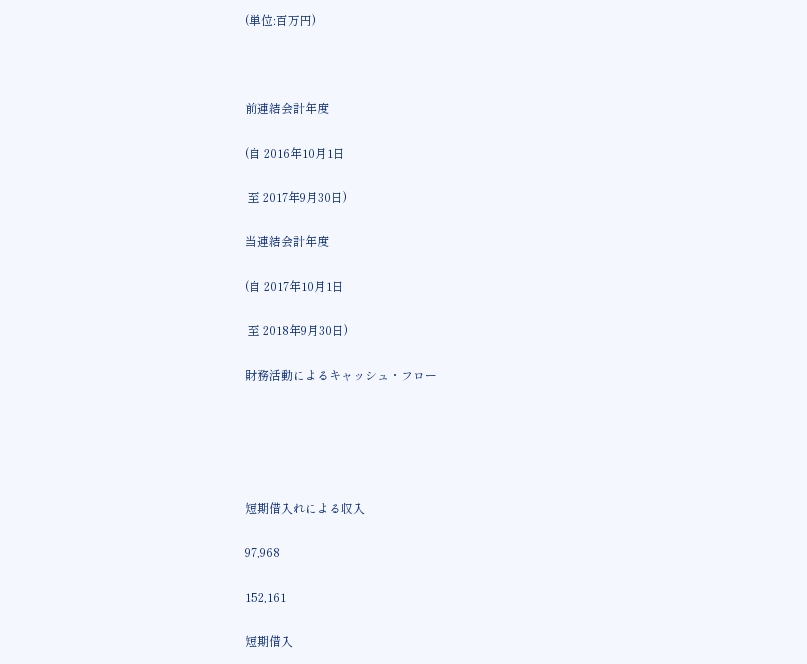(単位:百万円)



前連結会計年度

(自 2016年10月1日

 至 2017年9月30日)

当連結会計年度

(自 2017年10月1日

 至 2018年9月30日)

財務活動によるキャッシュ・フロー





短期借入れによる収入

97,968

152,161

短期借入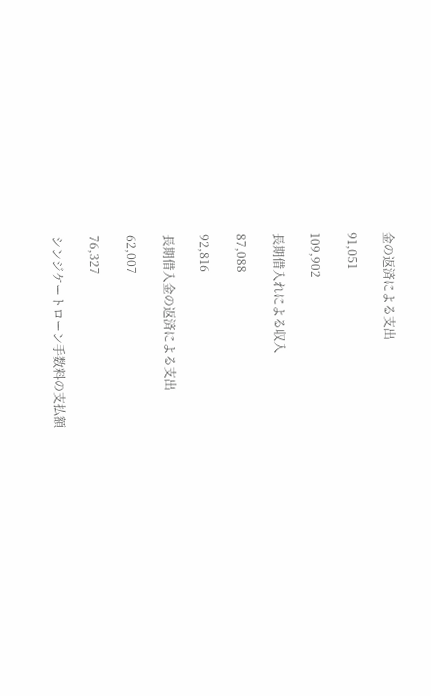金の返済による支出

91,051

109,902

長期借入れによる収入

87,088

92,816

長期借入金の返済による支出

62,007

76,327

シンジケートローン手数料の支払額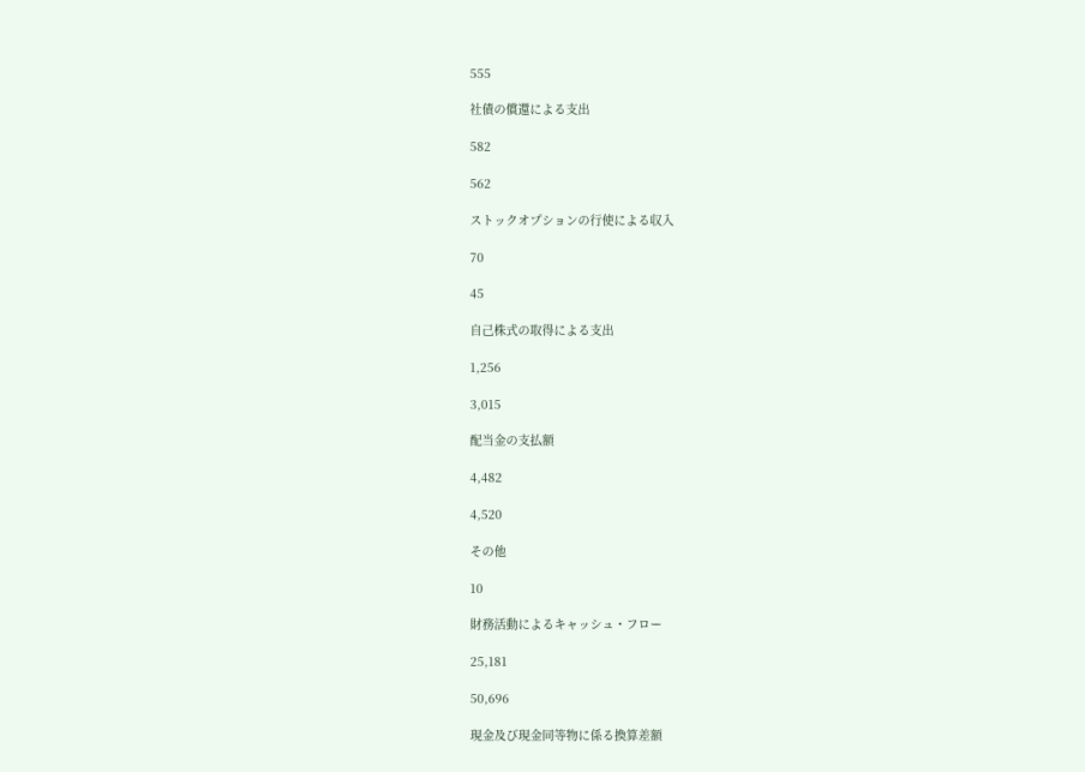555

社債の償還による支出

582

562

ストックオプションの行使による収入

70

45

自己株式の取得による支出

1,256

3,015

配当金の支払額

4,482

4,520

その他

10

財務活動によるキャッシュ・フロー

25,181

50,696

現金及び現金同等物に係る換算差額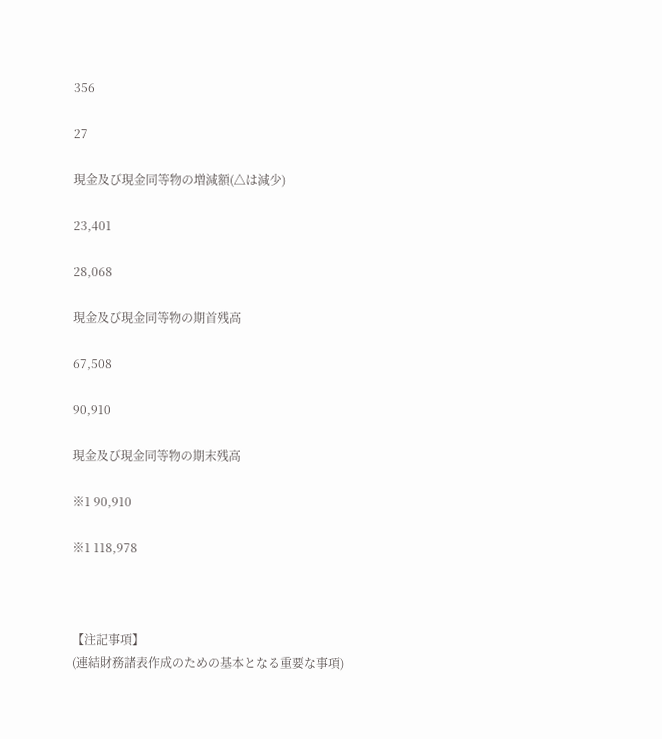356

27

現金及び現金同等物の増減額(△は減少)

23,401

28,068

現金及び現金同等物の期首残高

67,508

90,910

現金及び現金同等物の期末残高

※1 90,910

※1 118,978



【注記事項】
(連結財務諸表作成のための基本となる重要な事項)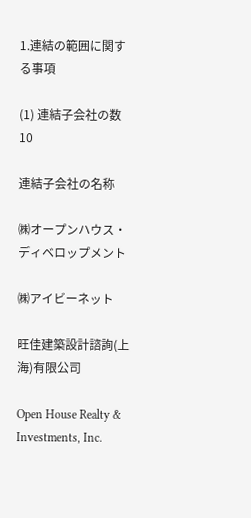1.連結の範囲に関する事項

(1) 連結子会社の数 10

連結子会社の名称

㈱オープンハウス・ディベロップメント

㈱アイビーネット

旺佳建築設計諮詢(上海)有限公司

Open House Realty & Investments, Inc.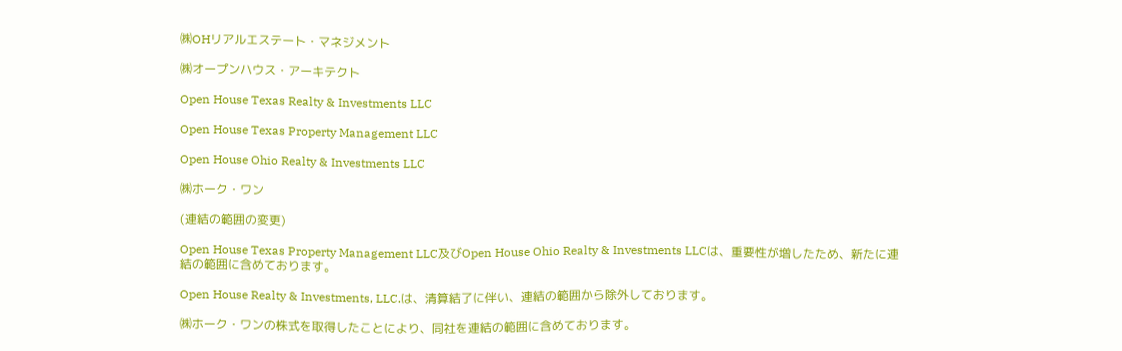㈱OHリアルエステート・マネジメント

㈱オープンハウス・アーキテクト

Open House Texas Realty & Investments LLC

Open House Texas Property Management LLC

Open House Ohio Realty & Investments LLC

㈱ホーク・ワン

(連結の範囲の変更)

Open House Texas Property Management LLC及びOpen House Ohio Realty & Investments LLCは、重要性が増したため、新たに連結の範囲に含めております。

Open House Realty & Investments, LLC.は、清算結了に伴い、連結の範囲から除外しております。

㈱ホーク・ワンの株式を取得したことにより、同社を連結の範囲に含めております。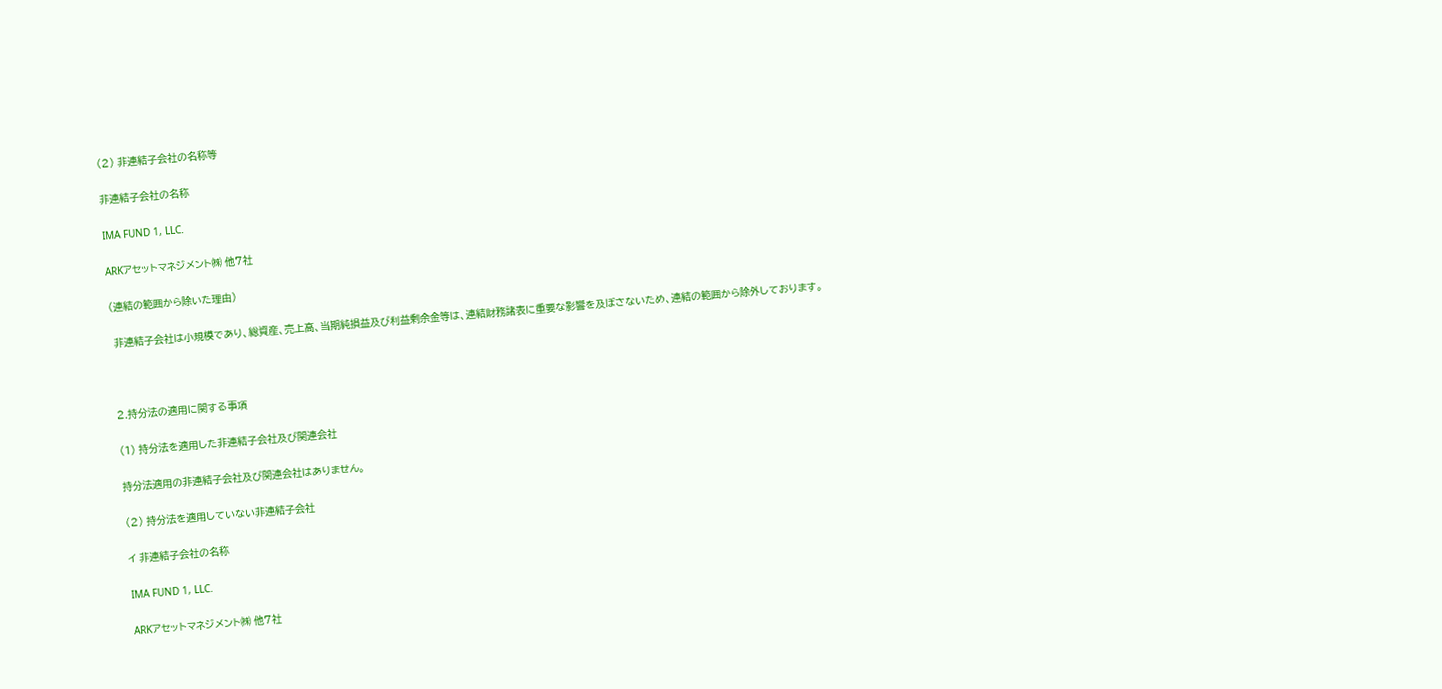(2) 非連結子会社の名称等

非連結子会社の名称

IMA FUND 1, LLC.

ARKアセットマネジメント㈱ 他7社

(連結の範囲から除いた理由)

 非連結子会社は小規模であり、総資産、売上高、当期純損益及び利益剰余金等は、連結財務諸表に重要な影響を及ぼさないため、連結の範囲から除外しております。



2.持分法の適用に関する事項

(1) 持分法を適用した非連結子会社及び関連会社

持分法適用の非連結子会社及び関連会社はありません。

(2) 持分法を適用していない非連結子会社

イ 非連結子会社の名称

IMA FUND 1, LLC.

ARKアセットマネジメント㈱ 他7社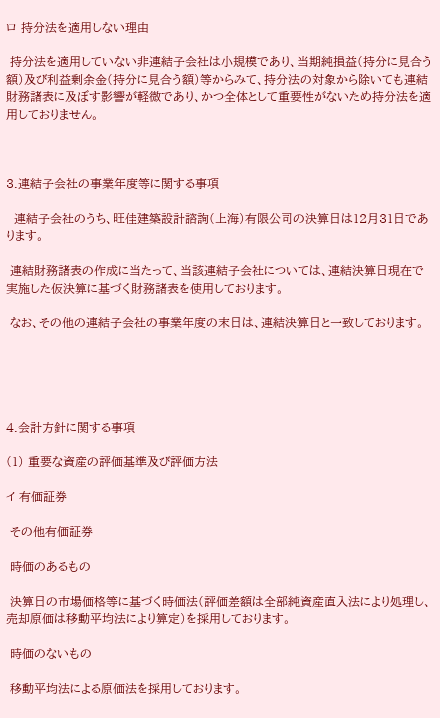ロ 持分法を適用しない理由

 持分法を適用していない非連結子会社は小規模であり、当期純損益(持分に見合う額)及び利益剰余金(持分に見合う額)等からみて、持分法の対象から除いても連結財務諸表に及ぼす影響が軽微であり、かつ全体として重要性がないため持分法を適用しておりません。



3.連結子会社の事業年度等に関する事項

  連結子会社のうち、旺佳建築設計諮詢(上海)有限公司の決算日は12月31日であります。

 連結財務諸表の作成に当たって、当該連結子会社については、連結決算日現在で実施した仮決算に基づく財務諸表を使用しております。

 なお、その他の連結子会社の事業年度の末日は、連結決算日と一致しております。





4.会計方針に関する事項

(1) 重要な資産の評価基準及び評価方法

イ 有価証券

 その他有価証券

 時価のあるもの

 決算日の市場価格等に基づく時価法(評価差額は全部純資産直入法により処理し、売却原価は移動平均法により算定)を採用しております。

 時価のないもの

 移動平均法による原価法を採用しております。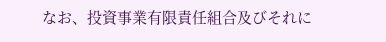なお、投資事業有限責任組合及びそれに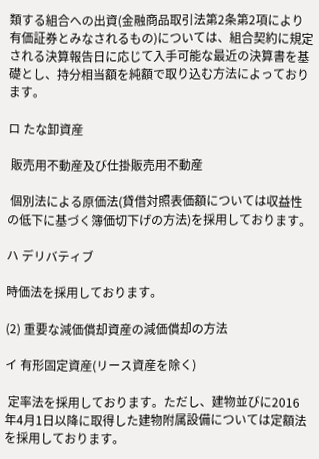類する組合への出資(金融商品取引法第2条第2項により有価証券とみなされるもの)については、組合契約に規定される決算報告日に応じて入手可能な最近の決算書を基礎とし、持分相当額を純額で取り込む方法によっております。

ロ たな卸資産

 販売用不動産及び仕掛販売用不動産

 個別法による原価法(貸借対照表価額については収益性の低下に基づく簿価切下げの方法)を採用しております。

ハ デリバティブ

時価法を採用しております。

(2) 重要な減価償却資産の減価償却の方法

イ 有形固定資産(リース資産を除く)

 定率法を採用しております。ただし、建物並びに2016年4月1日以降に取得した建物附属設備については定額法を採用しております。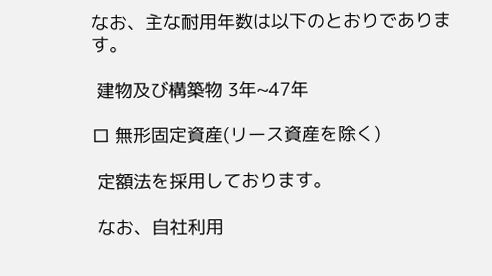なお、主な耐用年数は以下のとおりであります。

 建物及び構築物 3年~47年

ロ 無形固定資産(リース資産を除く)

 定額法を採用しております。

 なお、自社利用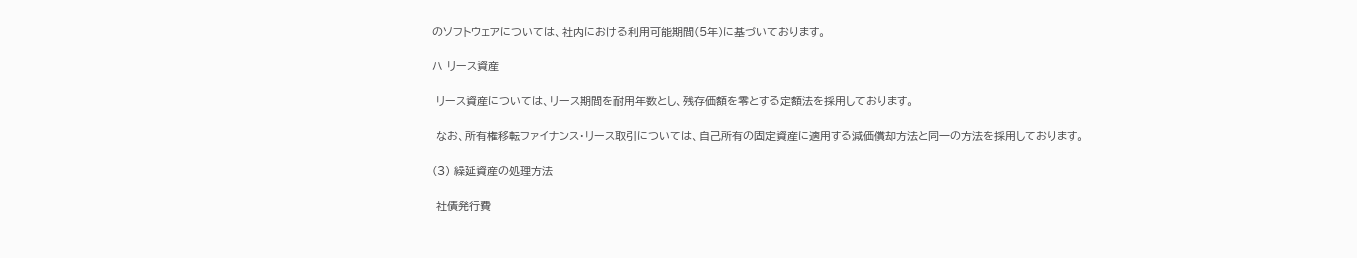のソフトウェアについては、社内における利用可能期間(5年)に基づいております。

ハ リース資産

 リース資産については、リース期間を耐用年数とし、残存価額を零とする定額法を採用しております。

 なお、所有権移転ファイナンス・リース取引については、自己所有の固定資産に適用する減価償却方法と同一の方法を採用しております。

(3) 繰延資産の処理方法

 社債発行費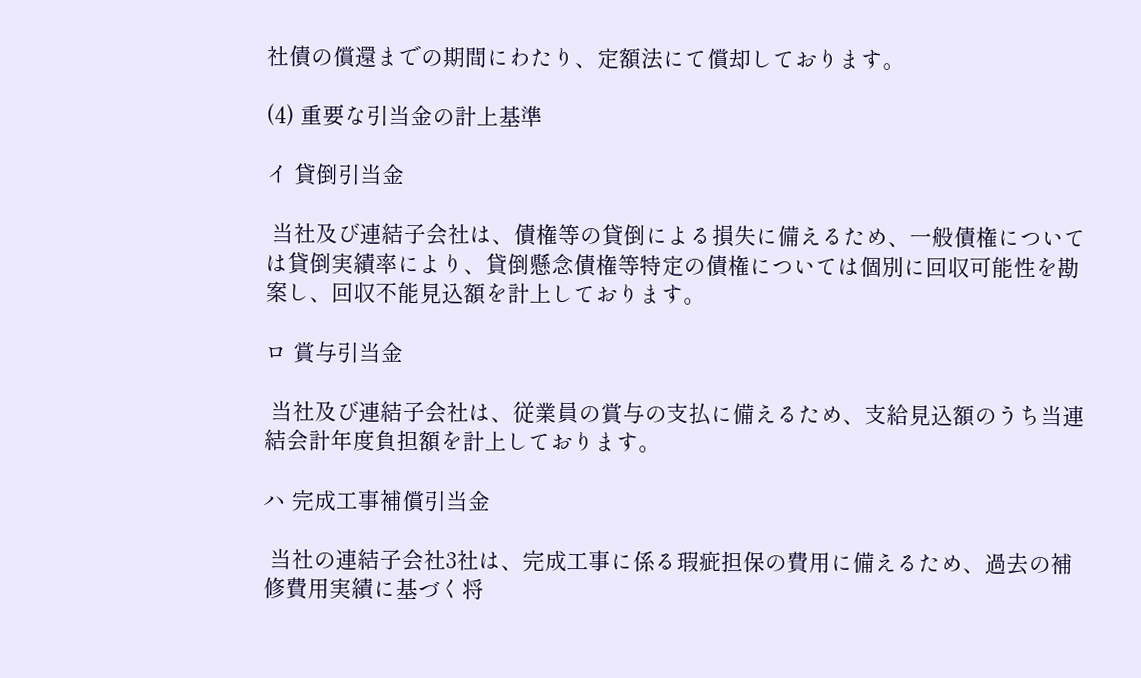社債の償還までの期間にわたり、定額法にて償却しております。

(4) 重要な引当金の計上基準

イ 貸倒引当金

 当社及び連結子会社は、債権等の貸倒による損失に備えるため、一般債権については貸倒実績率により、貸倒懸念債権等特定の債権については個別に回収可能性を勘案し、回収不能見込額を計上しております。

ロ 賞与引当金

 当社及び連結子会社は、従業員の賞与の支払に備えるため、支給見込額のうち当連結会計年度負担額を計上しております。

ハ 完成工事補償引当金

 当社の連結子会社3社は、完成工事に係る瑕疵担保の費用に備えるため、過去の補修費用実績に基づく将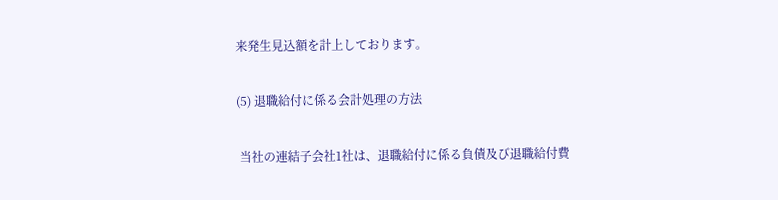来発生見込額を計上しております。

(5) 退職給付に係る会計処理の方法

 当社の連結子会社1社は、退職給付に係る負債及び退職給付費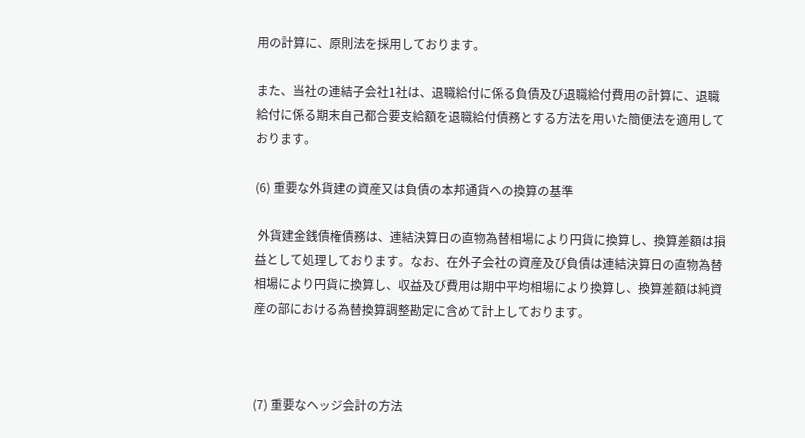用の計算に、原則法を採用しております。

また、当社の連結子会社1社は、退職給付に係る負債及び退職給付費用の計算に、退職給付に係る期末自己都合要支給額を退職給付債務とする方法を用いた簡便法を適用しております。

(6) 重要な外貨建の資産又は負債の本邦通貨への換算の基準

 外貨建金銭債権債務は、連結決算日の直物為替相場により円貨に換算し、換算差額は損益として処理しております。なお、在外子会社の資産及び負債は連結決算日の直物為替相場により円貨に換算し、収益及び費用は期中平均相場により換算し、換算差額は純資産の部における為替換算調整勘定に含めて計上しております。



(7) 重要なヘッジ会計の方法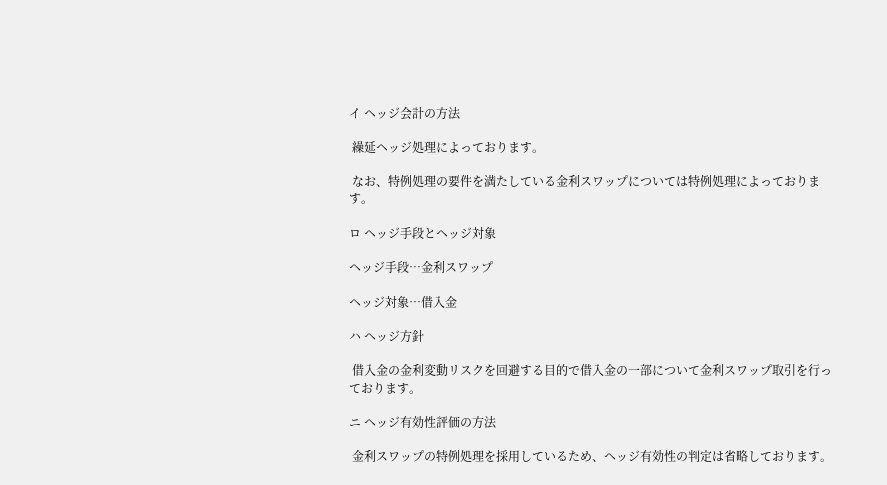イ ヘッジ会計の方法

 繰延ヘッジ処理によっております。

 なお、特例処理の要件を満たしている金利スワップについては特例処理によっております。

ロ ヘッジ手段とヘッジ対象

ヘッジ手段…金利スワップ

ヘッジ対象…借入金

ハ ヘッジ方針

 借入金の金利変動リスクを回避する目的で借入金の一部について金利スワップ取引を行っております。

ニ ヘッジ有効性評価の方法

 金利スワップの特例処理を採用しているため、ヘッジ有効性の判定は省略しております。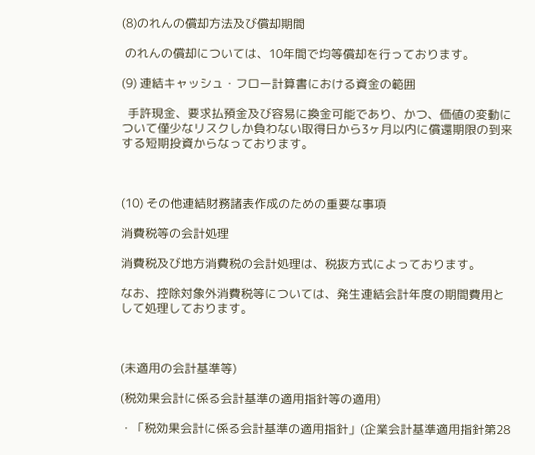(8)のれんの償却方法及び償却期間

 のれんの償却については、10年間で均等償却を行っております。

(9) 連結キャッシュ・フロー計算書における資金の範囲

  手許現金、要求払預金及び容易に換金可能であり、かつ、価値の変動について僅少なリスクしか負わない取得日から3ヶ月以内に償還期限の到来する短期投資からなっております。



(10) その他連結財務諸表作成のための重要な事項

消費税等の会計処理

消費税及び地方消費税の会計処理は、税抜方式によっております。

なお、控除対象外消費税等については、発生連結会計年度の期間費用として処理しております。



(未適用の会計基準等)

(税効果会計に係る会計基準の適用指針等の適用)

・「税効果会計に係る会計基準の適用指針」(企業会計基準適用指針第28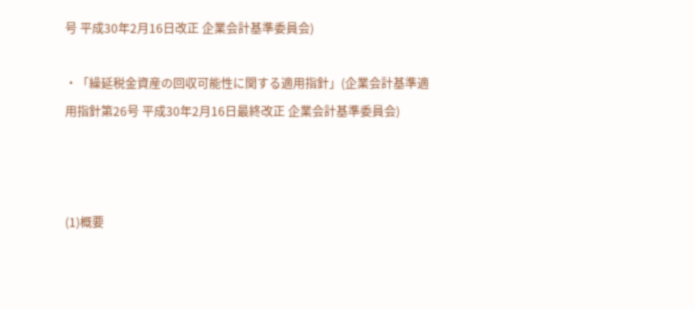号 平成30年2月16日改正 企業会計基準委員会)

・「繰延税金資産の回収可能性に関する適用指針」(企業会計基準適用指針第26号 平成30年2月16日最終改正 企業会計基準委員会)



(1)概要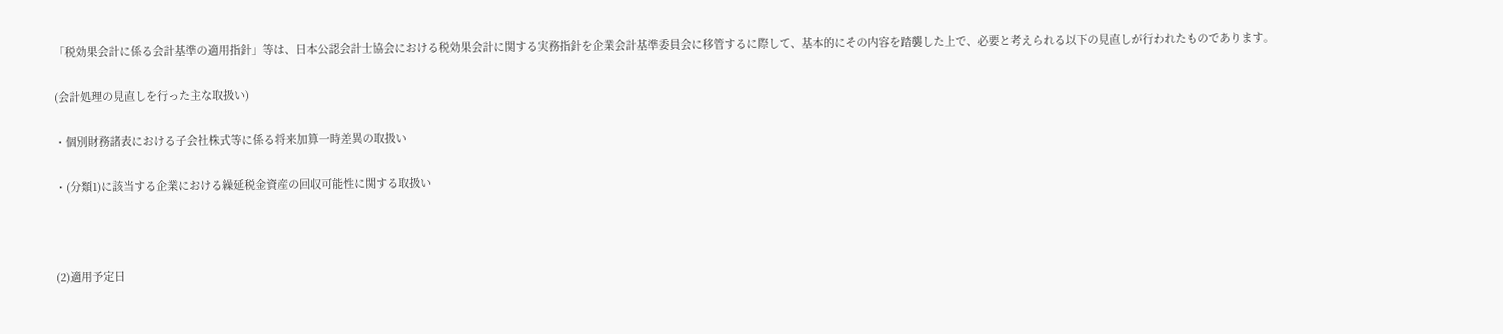「税効果会計に係る会計基準の適用指針」等は、日本公認会計士協会における税効果会計に関する実務指針を企業会計基準委員会に移管するに際して、基本的にその内容を踏襲した上で、必要と考えられる以下の見直しが行われたものであります。

(会計処理の見直しを行った主な取扱い)

・個別財務諸表における子会社株式等に係る将来加算一時差異の取扱い

・(分類1)に該当する企業における繰延税金資産の回収可能性に関する取扱い



(2)適用予定日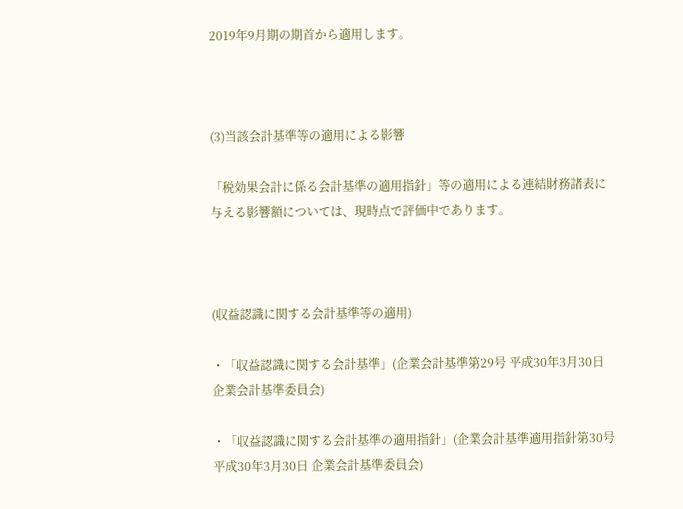2019年9月期の期首から適用します。



(3)当該会計基準等の適用による影響

「税効果会計に係る会計基準の適用指針」等の適用による連結財務諸表に与える影響額については、現時点で評価中であります。



(収益認識に関する会計基準等の適用)

・「収益認識に関する会計基準」(企業会計基準第29号 平成30年3月30日 企業会計基準委員会)

・「収益認識に関する会計基準の適用指針」(企業会計基準適用指針第30号 平成30年3月30日 企業会計基準委員会)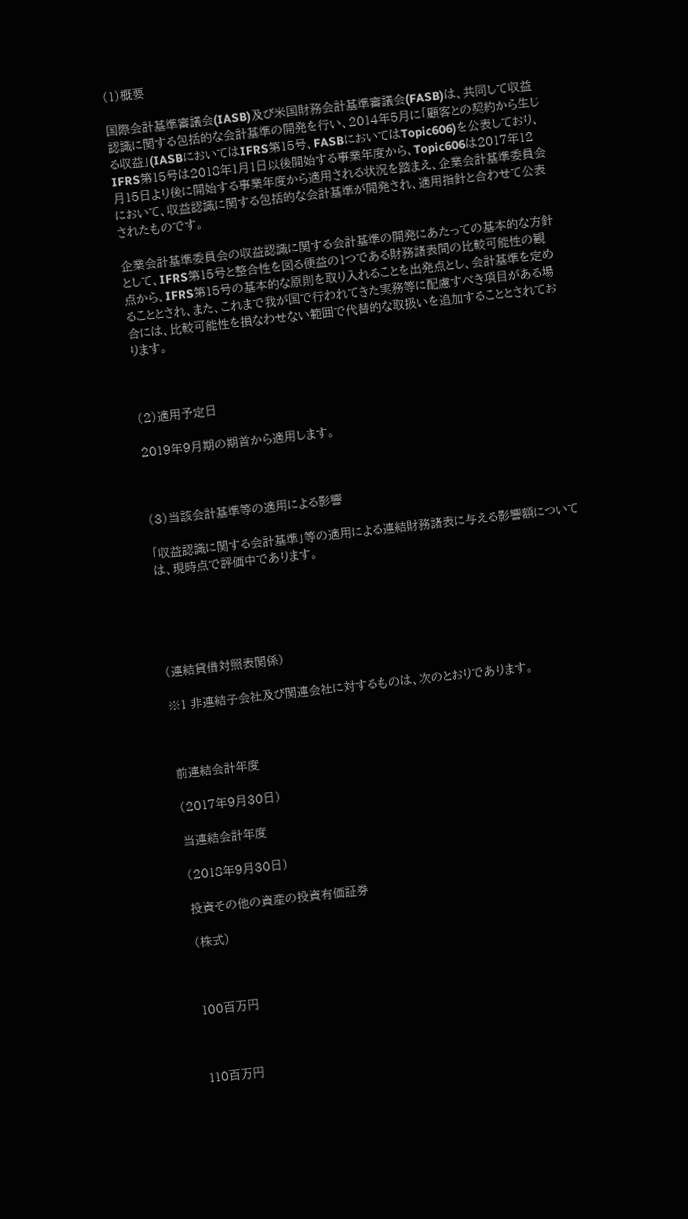(1)概要

国際会計基準審議会(IASB)及び米国財務会計基準審議会(FASB)は、共同して収益認識に関する包括的な会計基準の開発を行い、2014年5月に「顧客との契約から生じる収益」(IASBにおいてはIFRS第15号、FASBにおいてはTopic606)を公表しており、IFRS第15号は2018年1月1日以後開始する事業年度から、Topic606は2017年12月15日より後に開始する事業年度から適用される状況を踏まえ、企業会計基準委員会において、収益認識に関する包括的な会計基準が開発され、適用指針と合わせて公表されたものです。

企業会計基準委員会の収益認識に関する会計基準の開発にあたっての基本的な方針として、IFRS第15号と整合性を図る便益の1つである財務諸表間の比較可能性の観点から、IFRS第15号の基本的な原則を取り入れることを出発点とし、会計基準を定めることとされ、また、これまで我が国で行われてきた実務等に配慮すべき項目がある場合には、比較可能性を損なわせない範囲で代替的な取扱いを追加することとされております。



(2)適用予定日

2019年9月期の期首から適用します。



(3)当該会計基準等の適用による影響

「収益認識に関する会計基準」等の適用による連結財務諸表に与える影響額については、現時点で評価中であります。





(連結貸借対照表関係)

※1 非連結子会社及び関連会社に対するものは、次のとおりであります。



前連結会計年度

(2017年9月30日)

当連結会計年度

(2018年9月30日)

投資その他の資産の投資有価証券

(株式)



100百万円



110百万円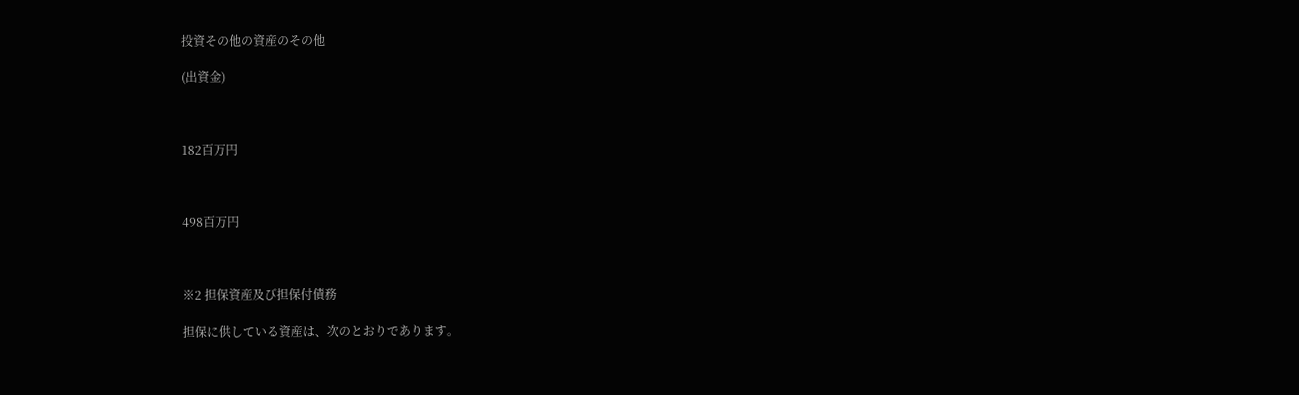投資その他の資産のその他

(出資金)



182百万円



498百万円



※2 担保資産及び担保付債務

担保に供している資産は、次のとおりであります。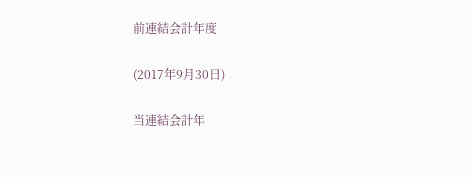前連結会計年度

(2017年9月30日)

当連結会計年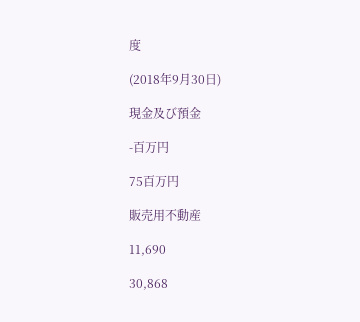度

(2018年9月30日)

現金及び預金

-百万円

75百万円

販売用不動産

11,690

30,868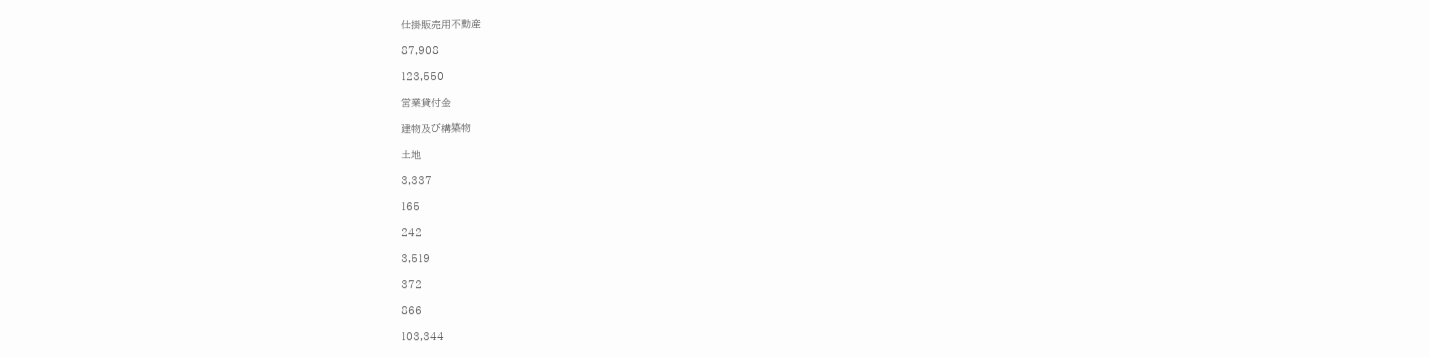仕掛販売用不動産

87,908

123,550

営業貸付金

建物及び構築物

土地

3,337

165

242

3,519

372

866

103,344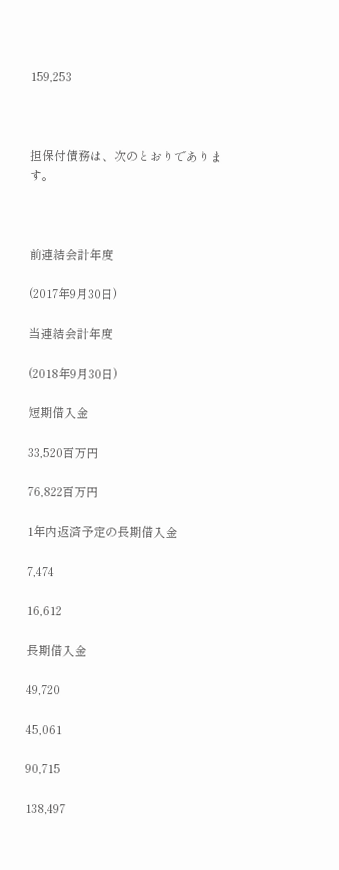159,253



担保付債務は、次のとおりであります。



前連結会計年度

(2017年9月30日)

当連結会計年度

(2018年9月30日)

短期借入金

33,520百万円

76,822百万円

1年内返済予定の長期借入金

7,474

16,612

長期借入金

49,720

45,061

90,715

138,497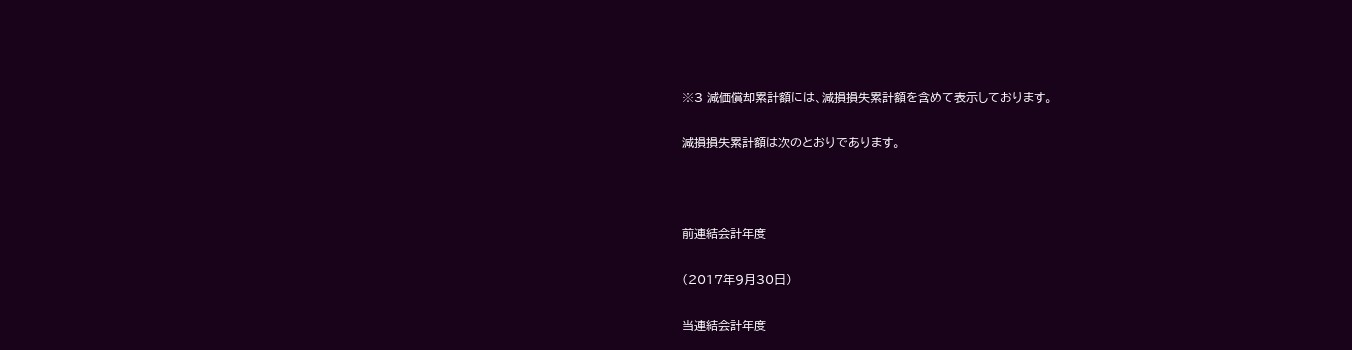※3 減価償却累計額には、減損損失累計額を含めて表示しております。

減損損失累計額は次のとおりであります。



前連結会計年度

(2017年9月30日)

当連結会計年度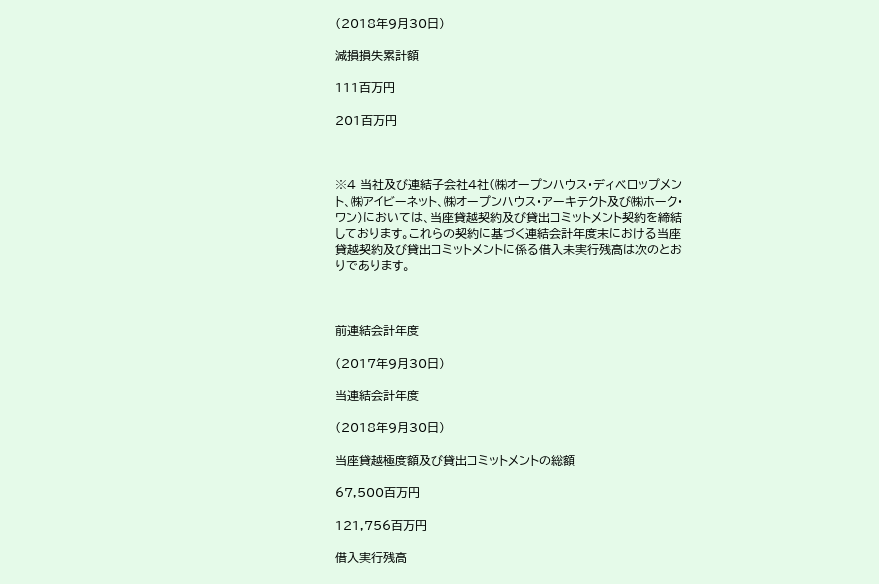(2018年9月30日)

減損損失累計額

111百万円

201百万円



※4 当社及び連結子会社4社(㈱オープンハウス・ディベロップメント、㈱アイビーネット、㈱オープンハウス・アーキテクト及び㈱ホーク・ワン)においては、当座貸越契約及び貸出コミットメント契約を締結しております。これらの契約に基づく連結会計年度末における当座貸越契約及び貸出コミットメントに係る借入未実行残高は次のとおりであります。



前連結会計年度

(2017年9月30日)

当連結会計年度

(2018年9月30日)

当座貸越極度額及び貸出コミットメントの総額

67,500百万円

121,756百万円

借入実行残高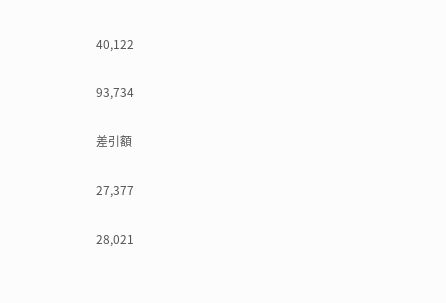40,122

93,734

差引額

27,377

28,021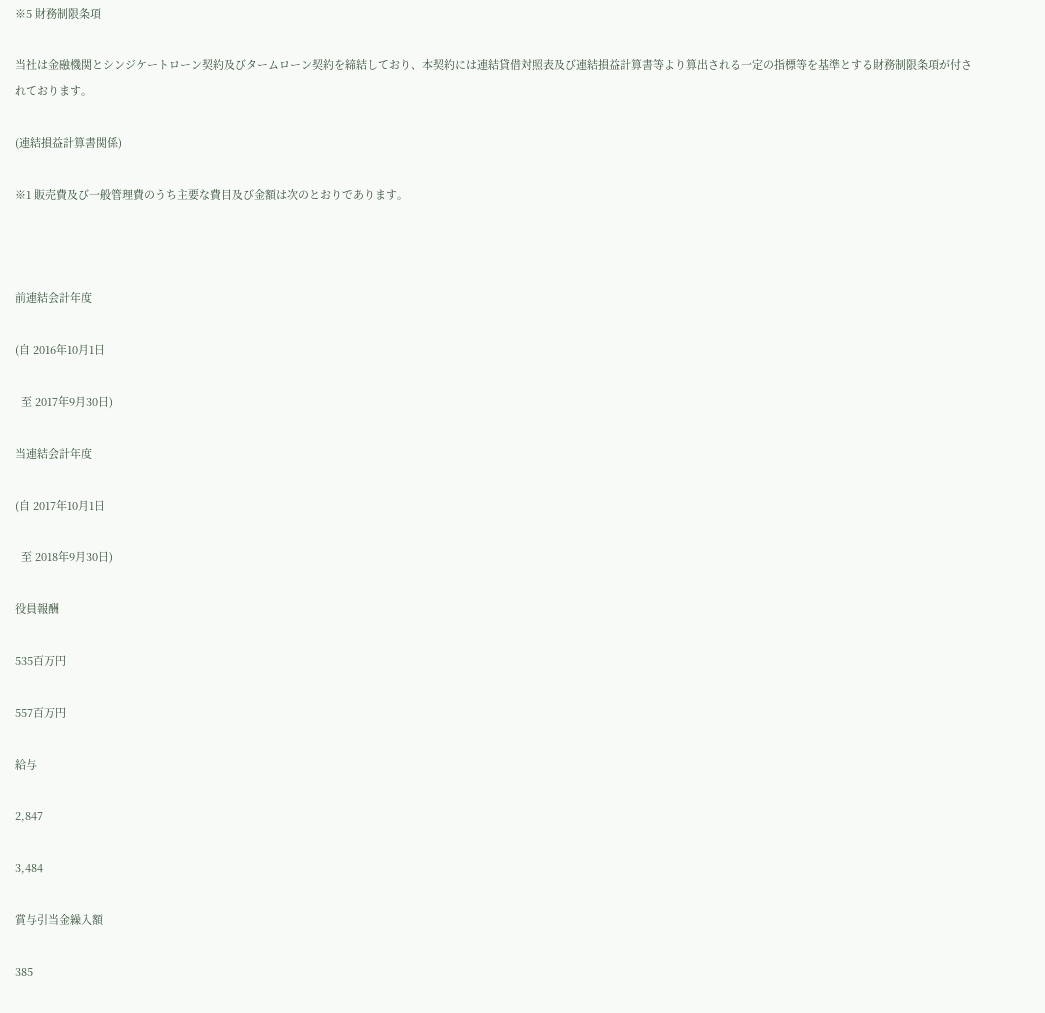※5 財務制限条項

当社は金融機関とシンジケートローン契約及びタームローン契約を締結しており、本契約には連結貸借対照表及び連結損益計算書等より算出される一定の指標等を基準とする財務制限条項が付されております。

(連結損益計算書関係)

※1 販売費及び一般管理費のうち主要な費目及び金額は次のとおりであります。



前連結会計年度

(自 2016年10月1日

  至 2017年9月30日)

当連結会計年度

(自 2017年10月1日

  至 2018年9月30日)

役員報酬

535百万円

557百万円

給与

2,847

3,484

賞与引当金繰入額

385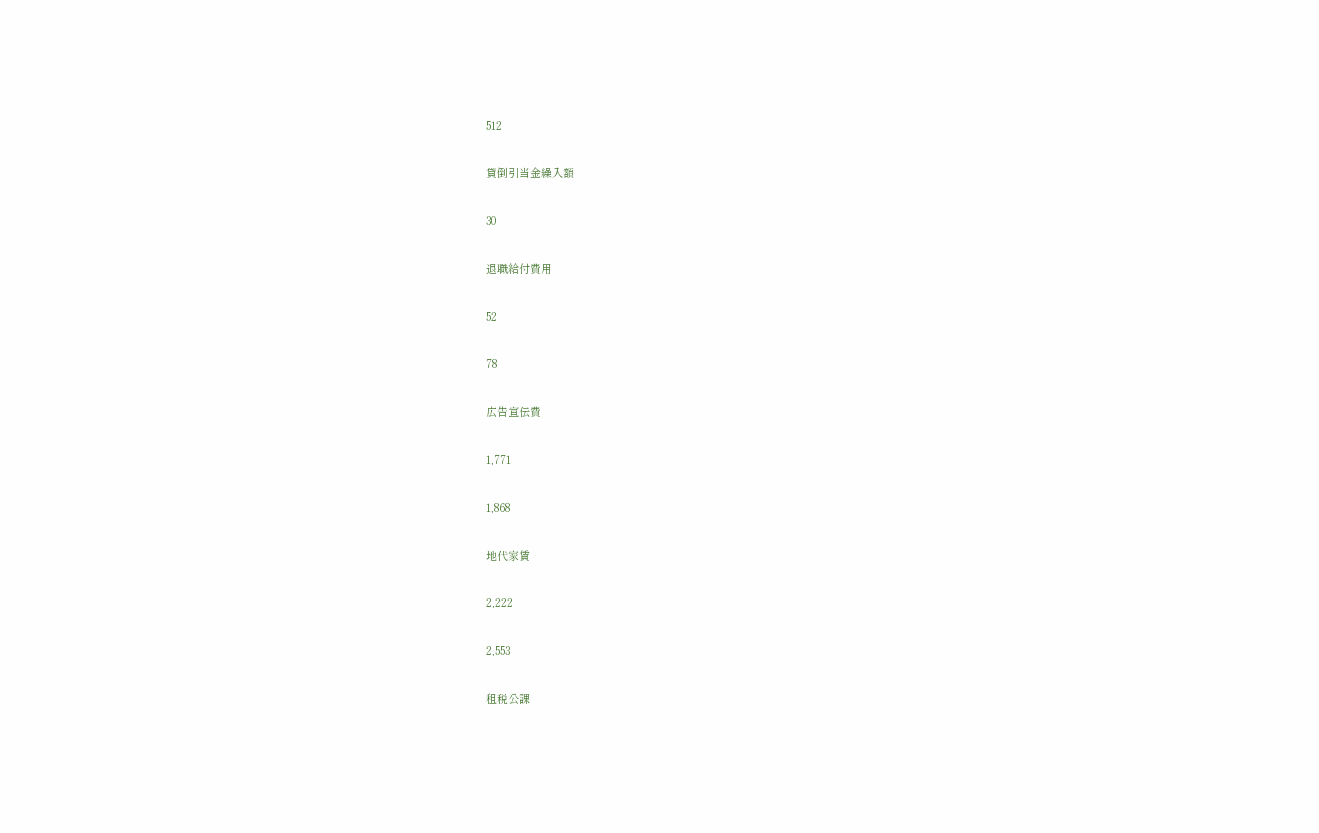512

貸倒引当金繰入額

30

退職給付費用

52

78

広告宣伝費

1,771

1,868

地代家賃

2,222

2,553

租税公課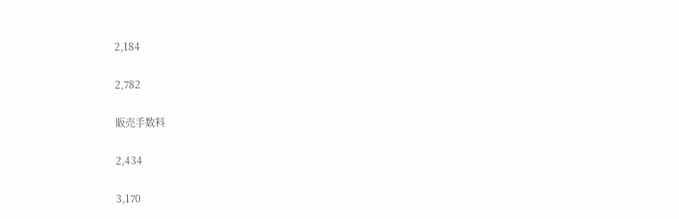2,184

2,782

販売手数料

2,434

3,170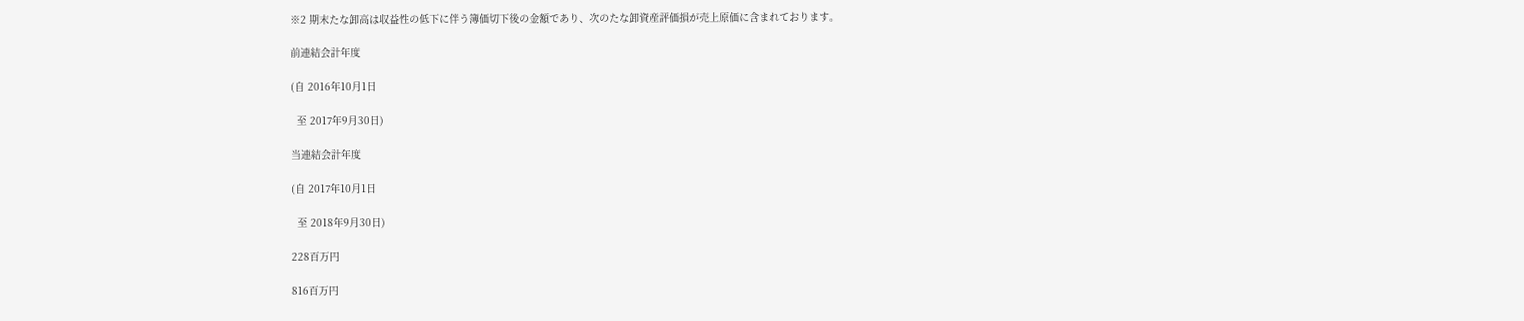※2 期末たな卸高は収益性の低下に伴う簿価切下後の金額であり、次のたな卸資産評価損が売上原価に含まれております。

前連結会計年度

(自 2016年10月1日

  至 2017年9月30日)

当連結会計年度

(自 2017年10月1日

  至 2018年9月30日)

228百万円

816百万円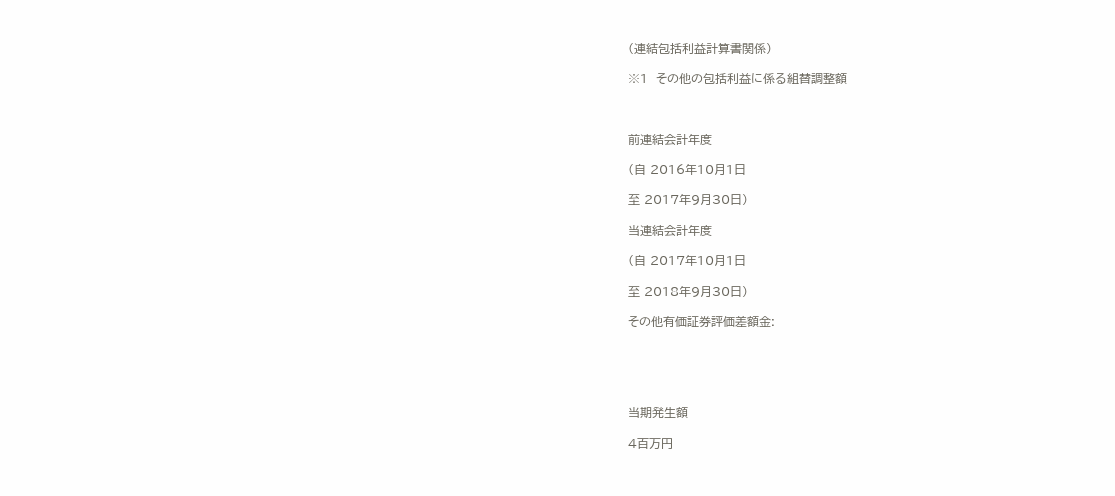(連結包括利益計算書関係)

※1  その他の包括利益に係る組替調整額



前連結会計年度

(自 2016年10月1日

至 2017年9月30日)

当連結会計年度

(自 2017年10月1日

至 2018年9月30日)

その他有価証券評価差額金:





当期発生額

4百万円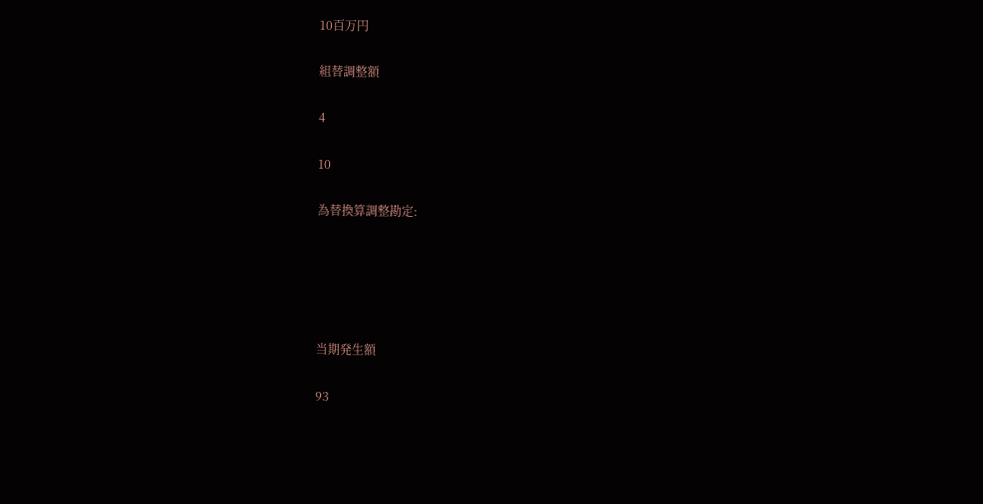10百万円

組替調整額

4

10

為替換算調整勘定:





当期発生額

93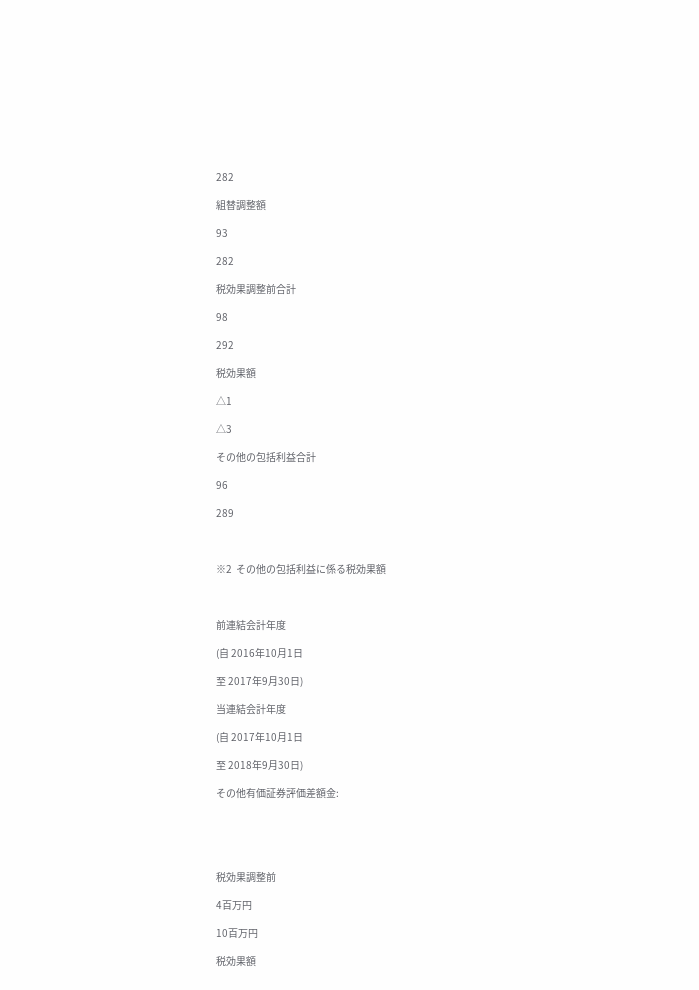282

組替調整額

93

282

税効果調整前合計

98

292

税効果額

△1

△3

その他の包括利益合計

96

289



※2  その他の包括利益に係る税効果額



前連結会計年度

(自 2016年10月1日

至 2017年9月30日)

当連結会計年度

(自 2017年10月1日

至 2018年9月30日)

その他有価証券評価差額金:





税効果調整前

4百万円

10百万円

税効果額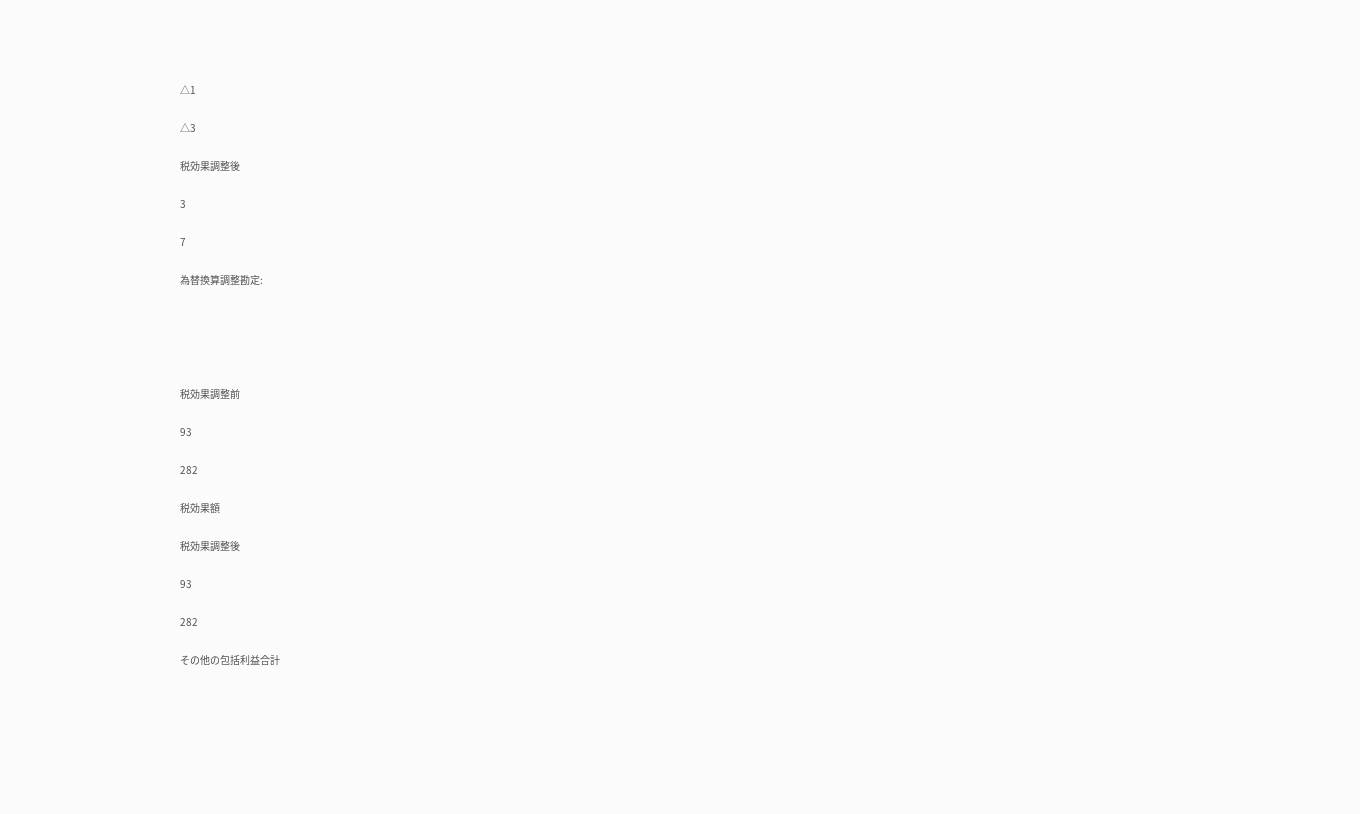△1

△3

税効果調整後

3

7

為替換算調整勘定:





税効果調整前

93

282

税効果額

税効果調整後

93

282

その他の包括利益合計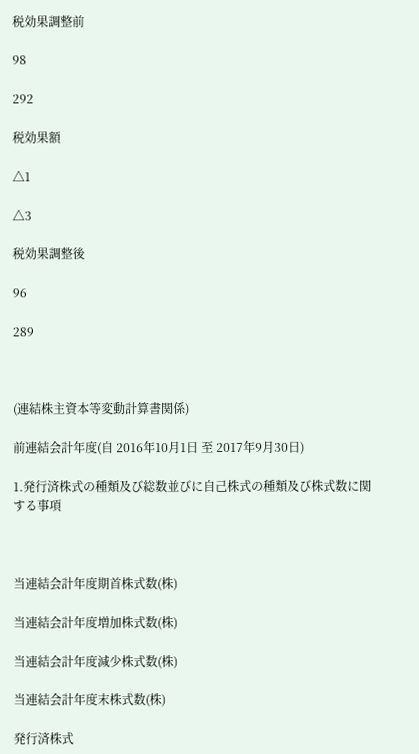税効果調整前

98

292

税効果額

△1

△3

税効果調整後

96

289



(連結株主資本等変動計算書関係)

前連結会計年度(自 2016年10月1日 至 2017年9月30日)

1.発行済株式の種類及び総数並びに自己株式の種類及び株式数に関する事項



当連結会計年度期首株式数(株)

当連結会計年度増加株式数(株)

当連結会計年度減少株式数(株)

当連結会計年度末株式数(株)

発行済株式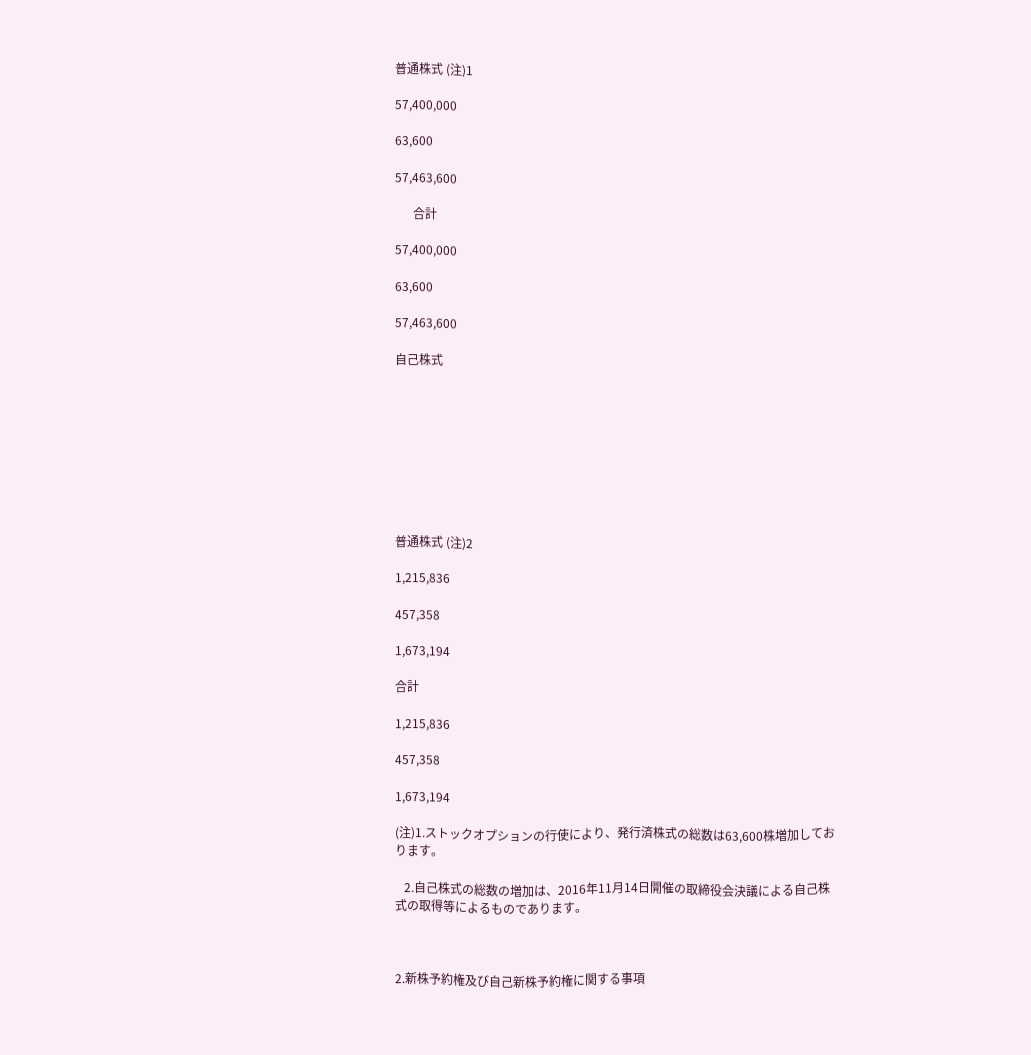普通株式 (注)1

57,400,000

63,600

57,463,600

      合計

57,400,000

63,600

57,463,600

自己株式









普通株式 (注)2

1,215,836

457,358

1,673,194

合計

1,215,836

457,358

1,673,194

(注)1.ストックオプションの行使により、発行済株式の総数は63,600株増加しております。

   2.自己株式の総数の増加は、2016年11月14日開催の取締役会決議による自己株式の取得等によるものであります。



2.新株予約権及び自己新株予約権に関する事項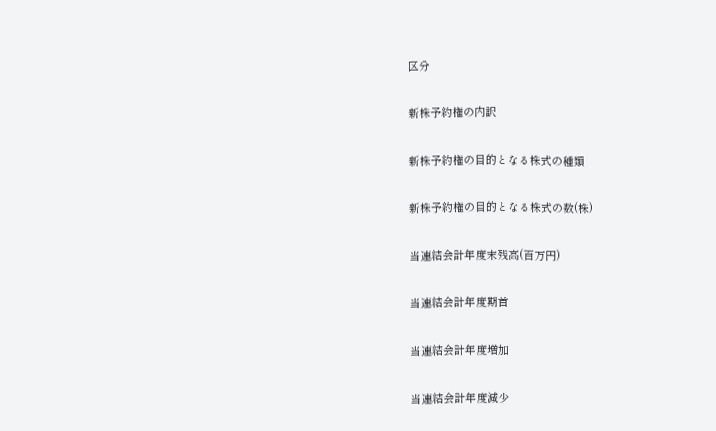区分

新株予約権の内訳

新株予約権の目的となる株式の種類

新株予約権の目的となる株式の数(株)

当連結会計年度末残高(百万円)

当連結会計年度期首

当連結会計年度増加

当連結会計年度減少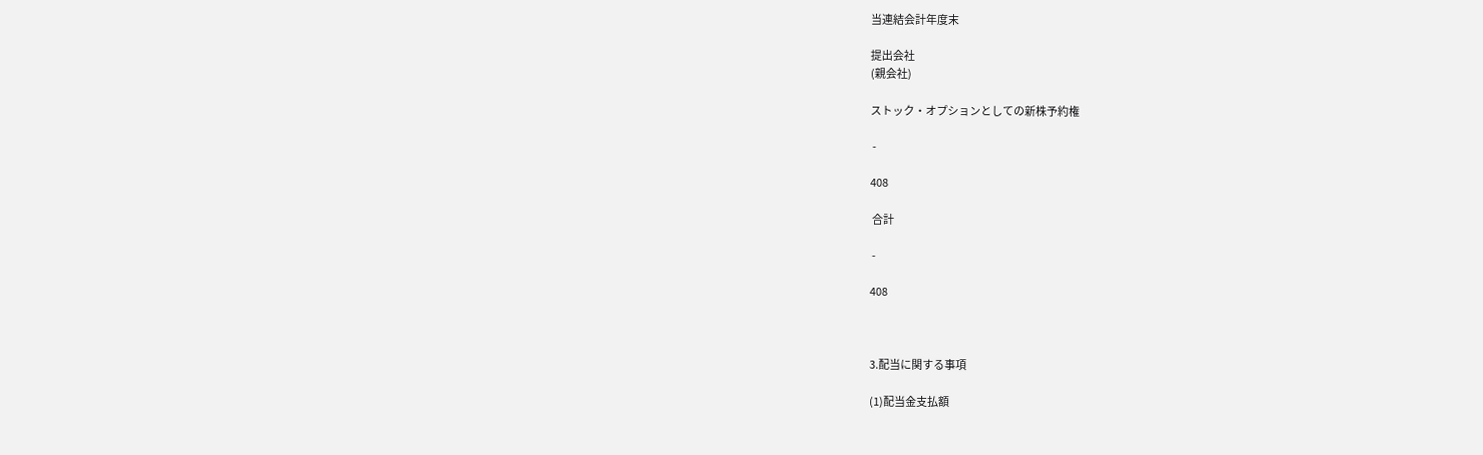当連結会計年度末

提出会社
(親会社)

ストック・オプションとしての新株予約権

 -

408

 合計

 -

408



3.配当に関する事項

(1)配当金支払額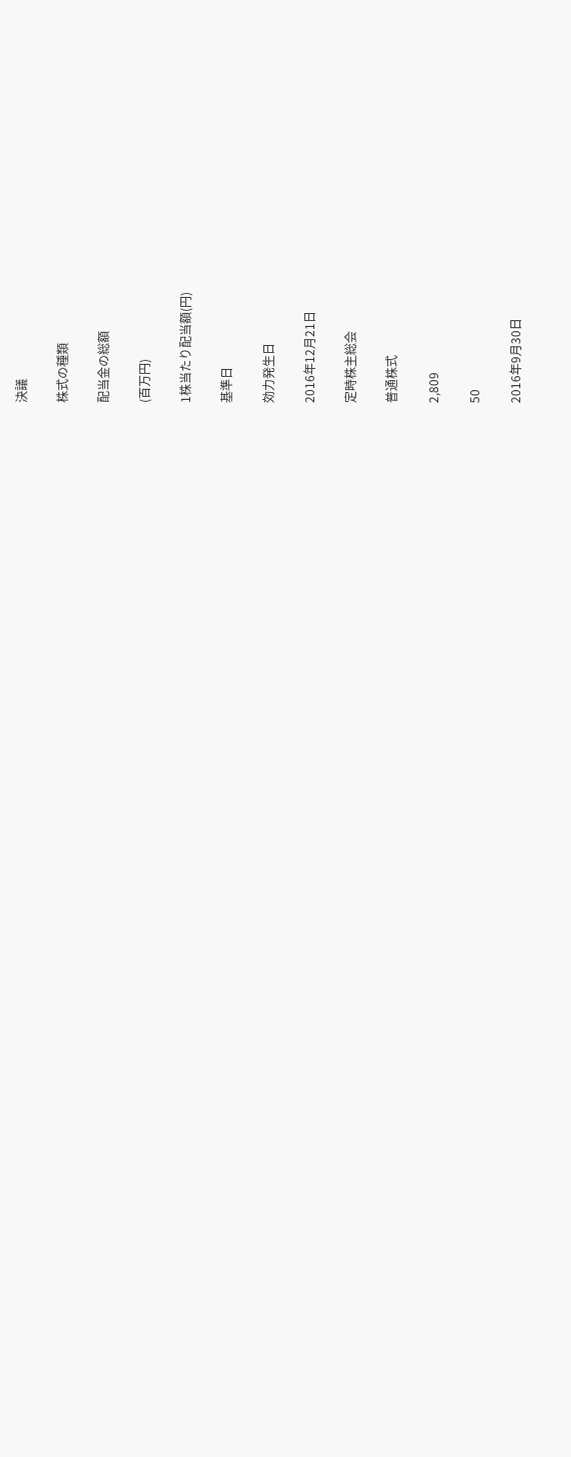決議

株式の種類

配当金の総額

(百万円)

1株当たり配当額(円)

基準日

効力発生日

2016年12月21日

定時株主総会

普通株式

2,809

50

2016年9月30日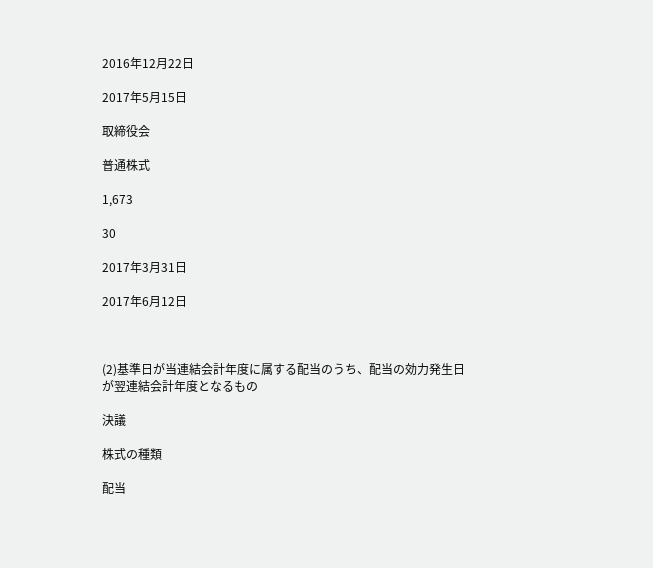2016年12月22日

2017年5月15日

取締役会

普通株式

1,673

30

2017年3月31日

2017年6月12日



(2)基準日が当連結会計年度に属する配当のうち、配当の効力発生日が翌連結会計年度となるもの

決議

株式の種類

配当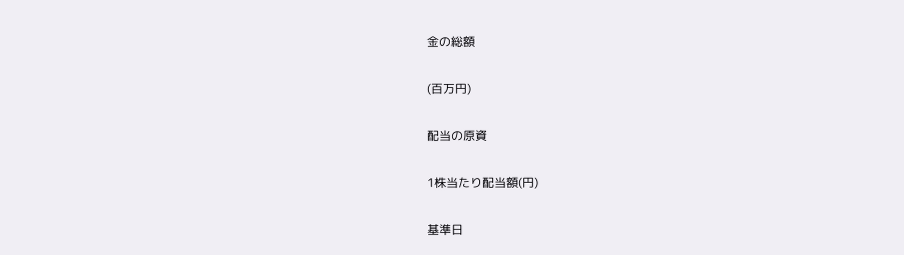金の総額

(百万円)

配当の原資

1株当たり配当額(円)

基準日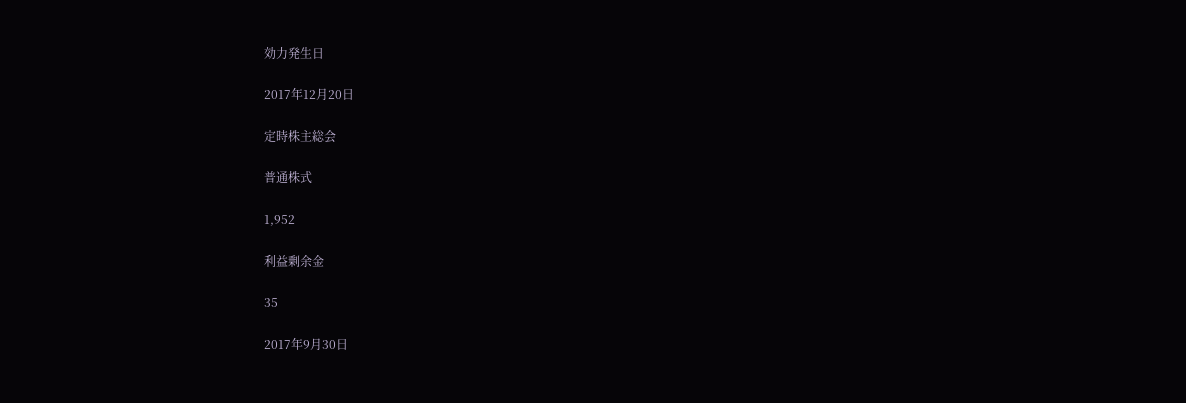効力発生日

2017年12月20日

定時株主総会

普通株式

1,952

利益剰余金

35

2017年9月30日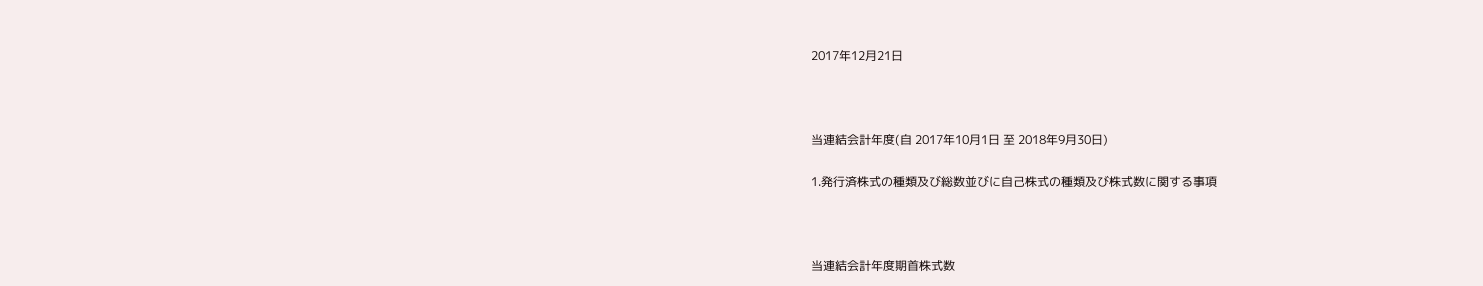2017年12月21日



当連結会計年度(自 2017年10月1日 至 2018年9月30日)

1.発行済株式の種類及び総数並びに自己株式の種類及び株式数に関する事項



当連結会計年度期首株式数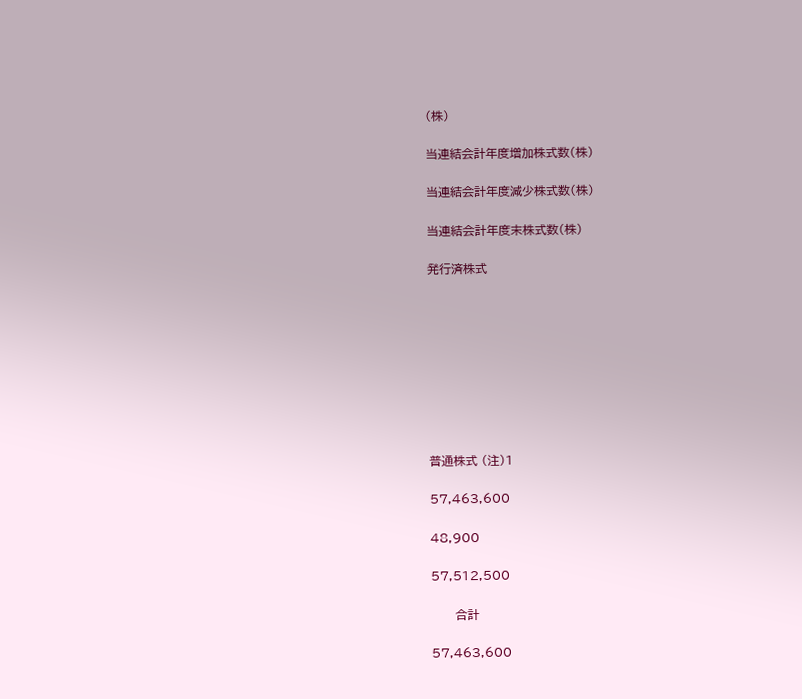(株)

当連結会計年度増加株式数(株)

当連結会計年度減少株式数(株)

当連結会計年度末株式数(株)

発行済株式









普通株式 (注)1

57,463,600

48,900

57,512,500

      合計

57,463,600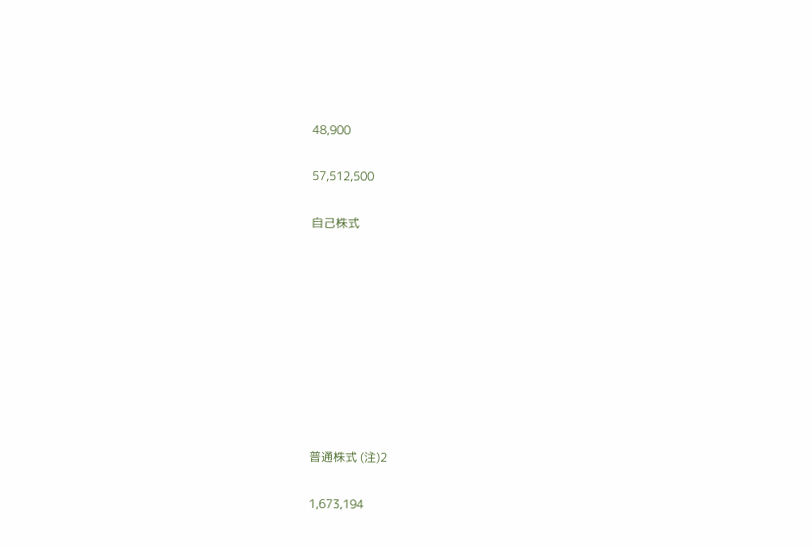48,900

57,512,500

自己株式









普通株式 (注)2

1,673,194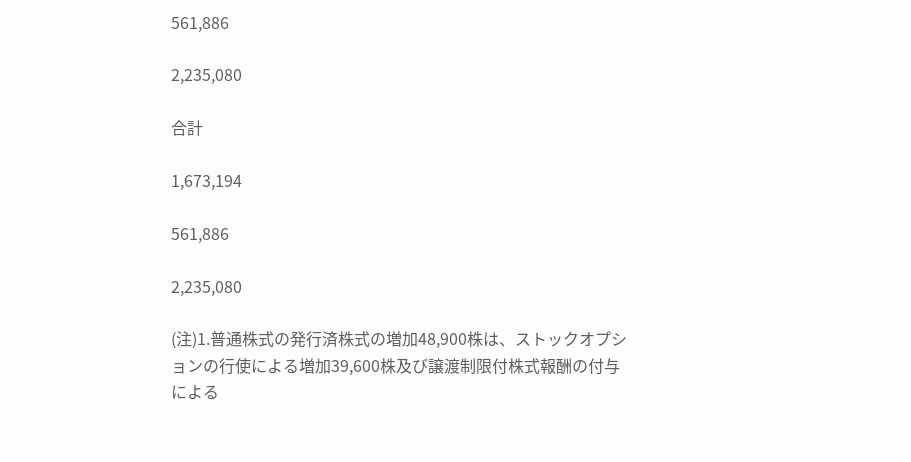561,886

2,235,080

合計

1,673,194

561,886

2,235,080

(注)1.普通株式の発行済株式の増加48,900株は、ストックオプションの行使による増加39,600株及び譲渡制限付株式報酬の付与による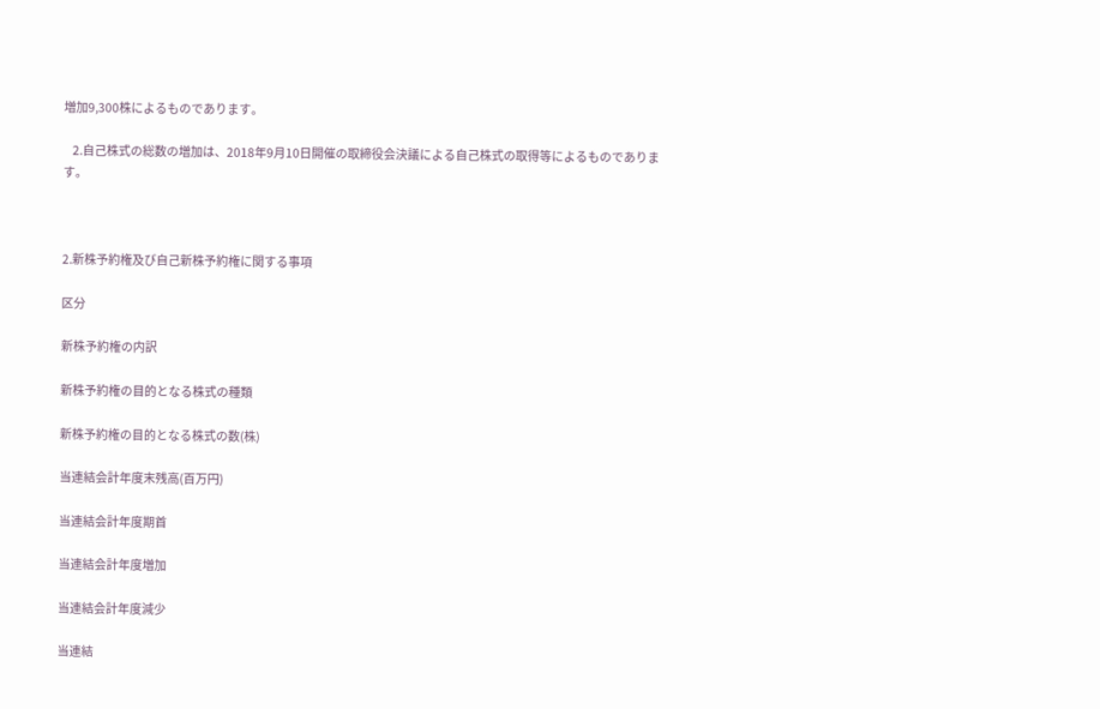増加9,300株によるものであります。

   2.自己株式の総数の増加は、2018年9月10日開催の取締役会決議による自己株式の取得等によるものであります。



2.新株予約権及び自己新株予約権に関する事項

区分

新株予約権の内訳

新株予約権の目的となる株式の種類

新株予約権の目的となる株式の数(株)

当連結会計年度末残高(百万円)

当連結会計年度期首

当連結会計年度増加

当連結会計年度減少

当連結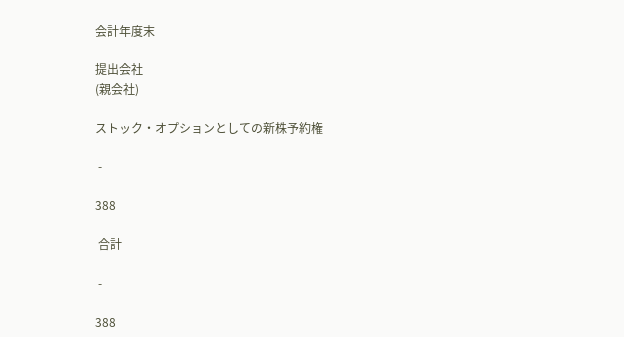会計年度末

提出会社
(親会社)

ストック・オプションとしての新株予約権

 -

388

 合計

 -

388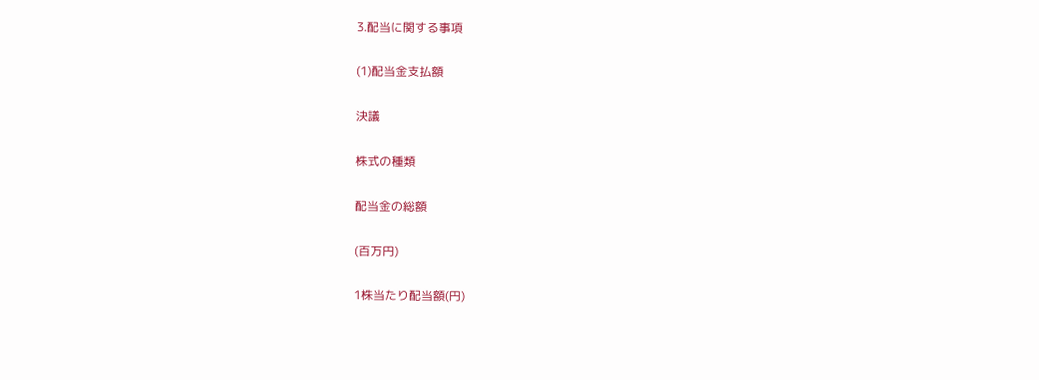3.配当に関する事項

(1)配当金支払額

決議

株式の種類

配当金の総額

(百万円)

1株当たり配当額(円)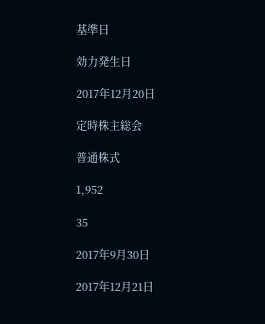基準日

効力発生日

2017年12月20日

定時株主総会

普通株式

1,952

35

2017年9月30日

2017年12月21日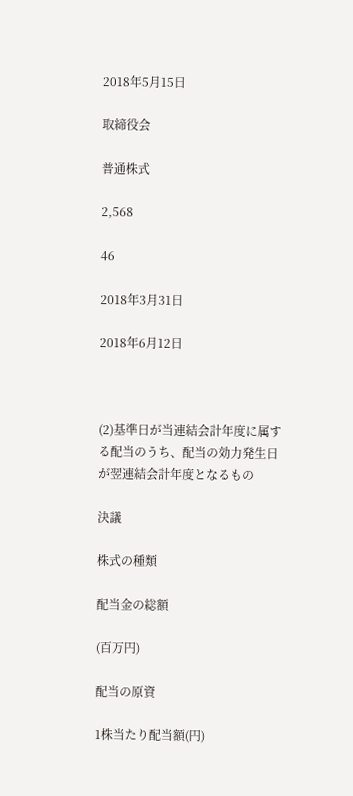2018年5月15日

取締役会

普通株式

2,568

46

2018年3月31日

2018年6月12日



(2)基準日が当連結会計年度に属する配当のうち、配当の効力発生日が翌連結会計年度となるもの

決議

株式の種類

配当金の総額

(百万円)

配当の原資

1株当たり配当額(円)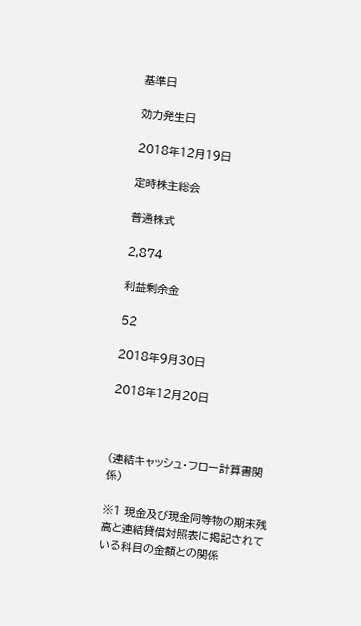基準日

効力発生日

2018年12月19日

定時株主総会

普通株式

2,874

利益剰余金

52

2018年9月30日

2018年12月20日



(連結キャッシュ・フロー計算書関係)

※1 現金及び現金同等物の期末残高と連結貸借対照表に掲記されている科目の金額との関係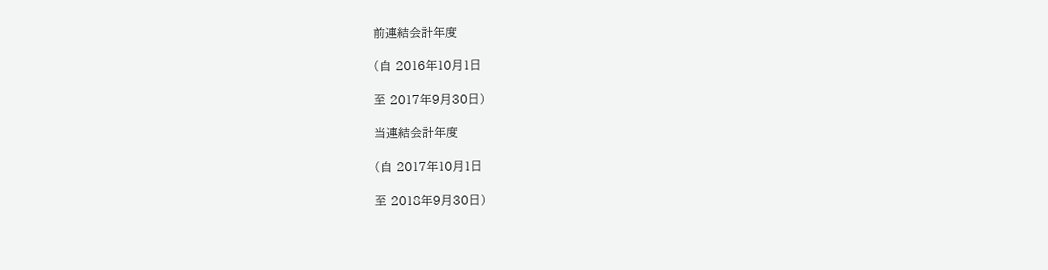前連結会計年度

(自 2016年10月1日

至 2017年9月30日)

当連結会計年度

(自 2017年10月1日

至 2018年9月30日)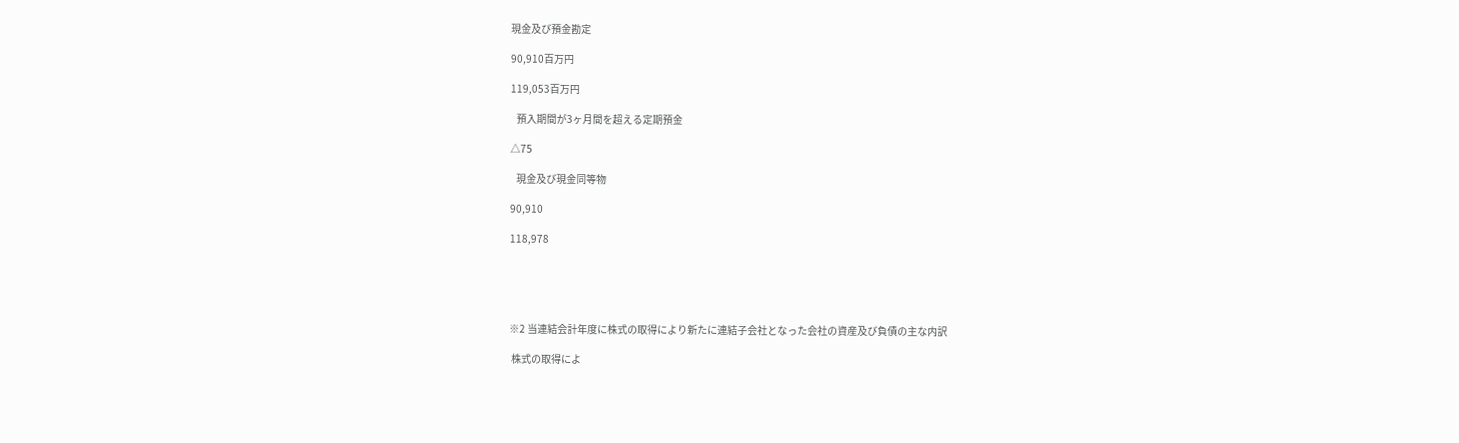現金及び預金勘定

90,910百万円

119,053百万円

   預入期間が3ヶ月間を超える定期預金

△75

   現金及び現金同等物

90,910

118,978





※2 当連結会計年度に株式の取得により新たに連結子会社となった会社の資産及び負債の主な内訳

 株式の取得によ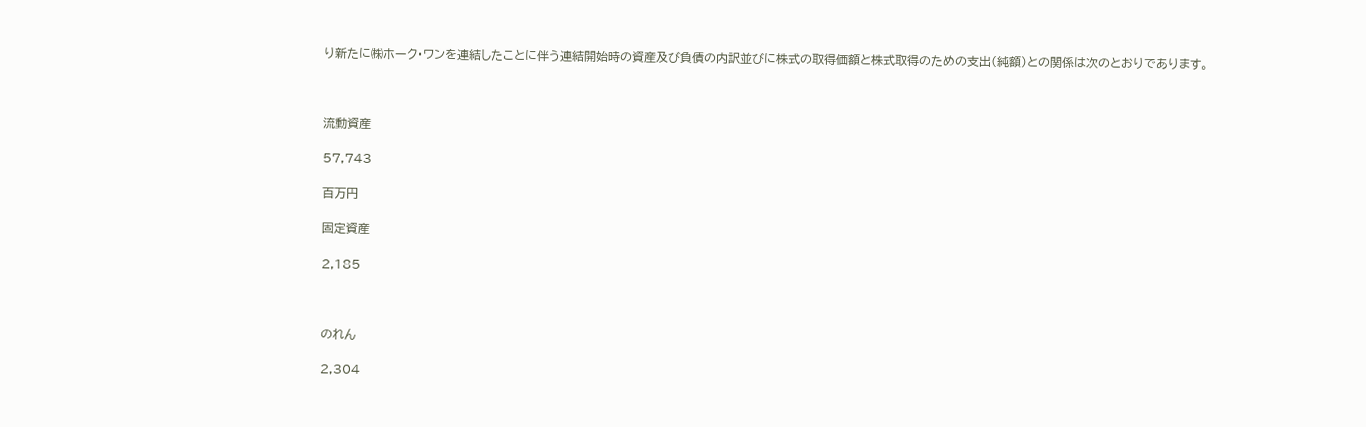り新たに㈱ホーク・ワンを連結したことに伴う連結開始時の資産及び負債の内訳並びに株式の取得価額と株式取得のための支出(純額)との関係は次のとおりであります。



流動資産

57,743

百万円

固定資産

2,185



のれん

2,304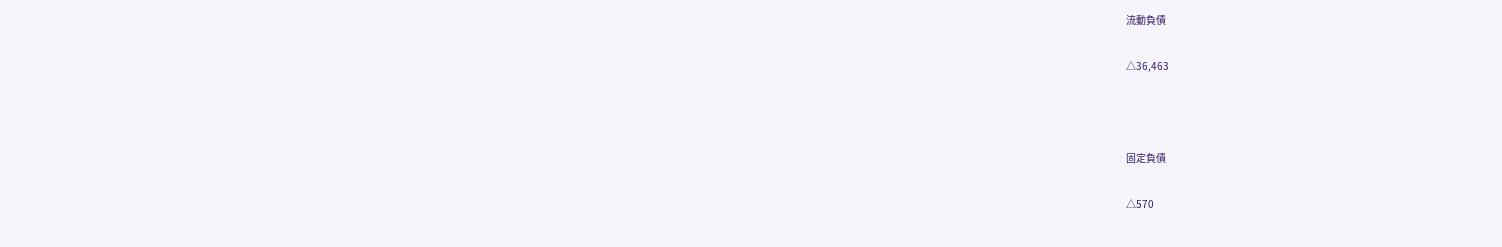流動負債

△36,463



固定負債

△570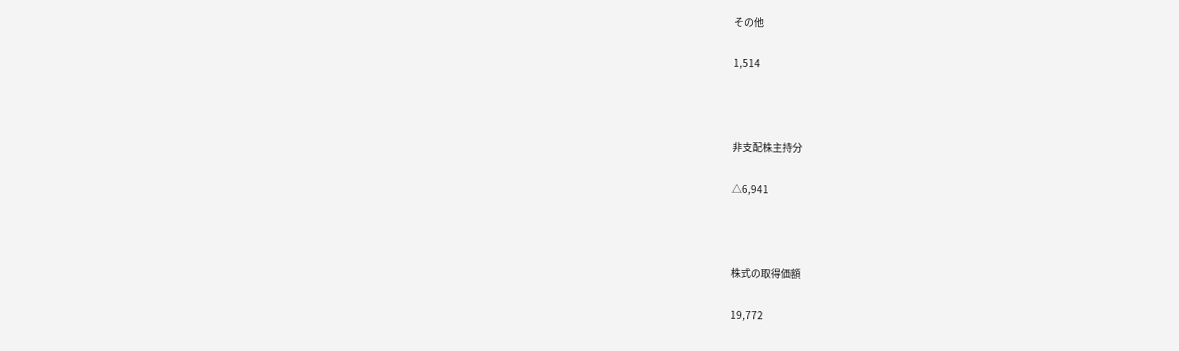その他

1,514



非支配株主持分

△6,941



株式の取得価額

19,772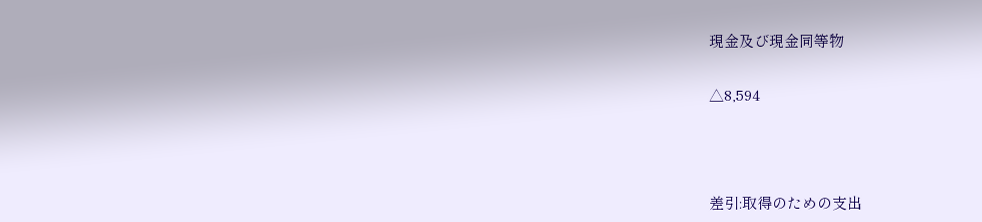現金及び現金同等物

△8,594



差引:取得のための支出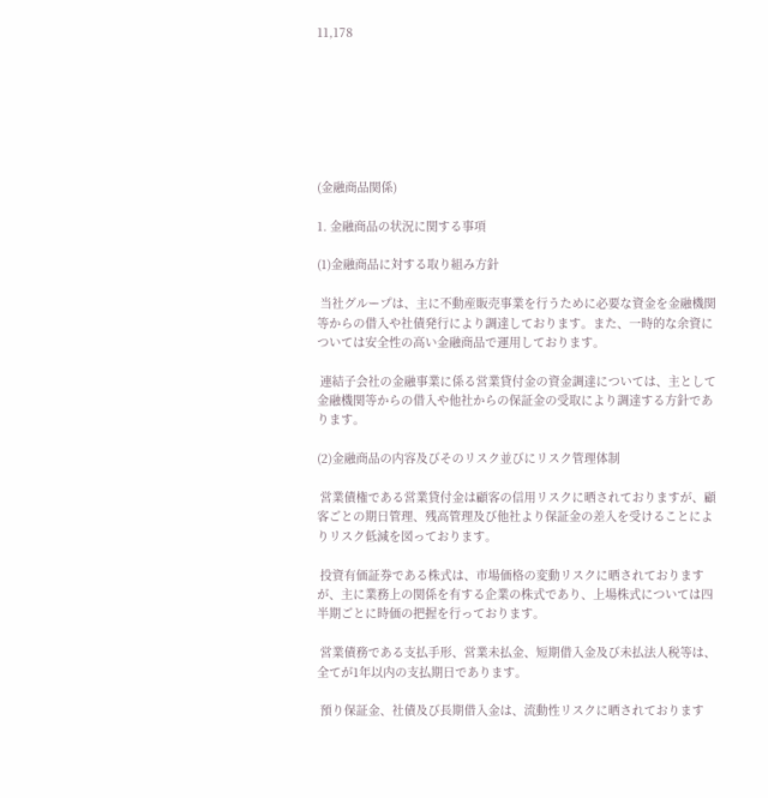11,178







(金融商品関係)

1. 金融商品の状況に関する事項

(1)金融商品に対する取り組み方針

 当社グループは、主に不動産販売事業を行うために必要な資金を金融機関等からの借入や社債発行により調達しております。また、一時的な余資については安全性の高い金融商品で運用しております。

 連結子会社の金融事業に係る営業貸付金の資金調達については、主として金融機関等からの借入や他社からの保証金の受取により調達する方針であります。

(2)金融商品の内容及びそのリスク並びにリスク管理体制

 営業債権である営業貸付金は顧客の信用リスクに晒されておりますが、顧客ごとの期日管理、残高管理及び他社より保証金の差入を受けることによりリスク低減を図っております。

 投資有価証券である株式は、市場価格の変動リスクに晒されておりますが、主に業務上の関係を有する企業の株式であり、上場株式については四半期ごとに時価の把握を行っております。

 営業債務である支払手形、営業未払金、短期借入金及び未払法人税等は、全てが1年以内の支払期日であります。

 預り保証金、社債及び長期借入金は、流動性リスクに晒されております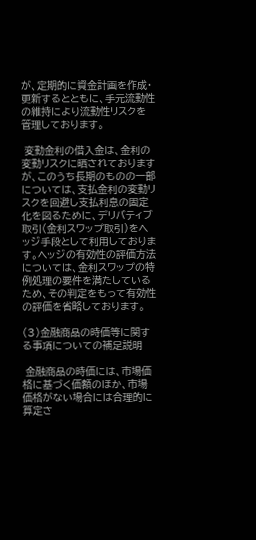が、定期的に資金計画を作成・更新するとともに、手元流動性の維持により流動性リスクを管理しております。

 変動金利の借入金は、金利の変動リスクに晒されておりますが、このうち長期のものの一部については、支払金利の変動リスクを回避し支払利息の固定化を図るために、デリバティブ取引(金利スワップ取引)をヘッジ手段として利用しております。ヘッジの有効性の評価方法については、金利スワップの特例処理の要件を満たしているため、その判定をもって有効性の評価を省略しております。

(3)金融商品の時価等に関する事項についての補足説明

 金融商品の時価には、市場価格に基づく価額のほか、市場価格がない場合には合理的に算定さ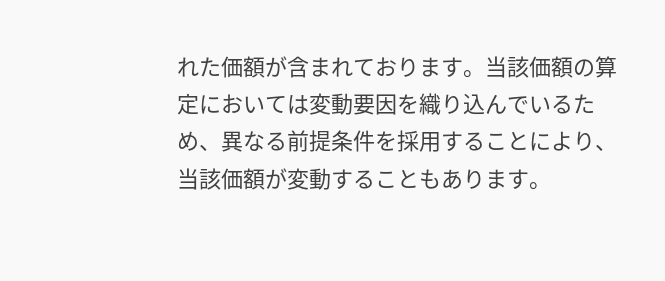れた価額が含まれております。当該価額の算定においては変動要因を織り込んでいるため、異なる前提条件を採用することにより、当該価額が変動することもあります。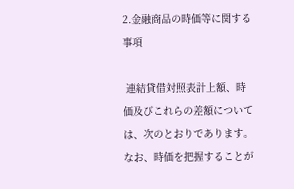2.金融商品の時価等に関する事項

 連結貸借対照表計上額、時価及びこれらの差額については、次のとおりであります。なお、時価を把握することが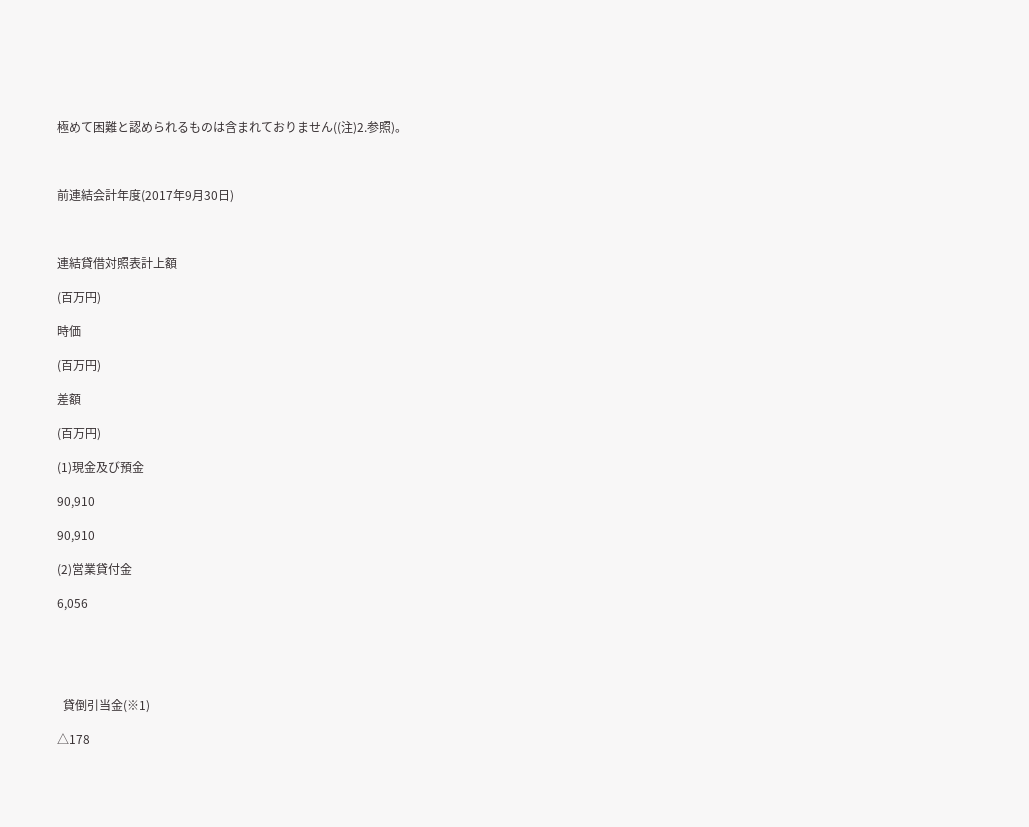極めて困難と認められるものは含まれておりません((注)2.参照)。



前連結会計年度(2017年9月30日)



連結貸借対照表計上額

(百万円)

時価

(百万円)

差額

(百万円)

(1)現金及び預金

90,910

90,910

(2)営業貸付金

6,056





  貸倒引当金(※1)

△178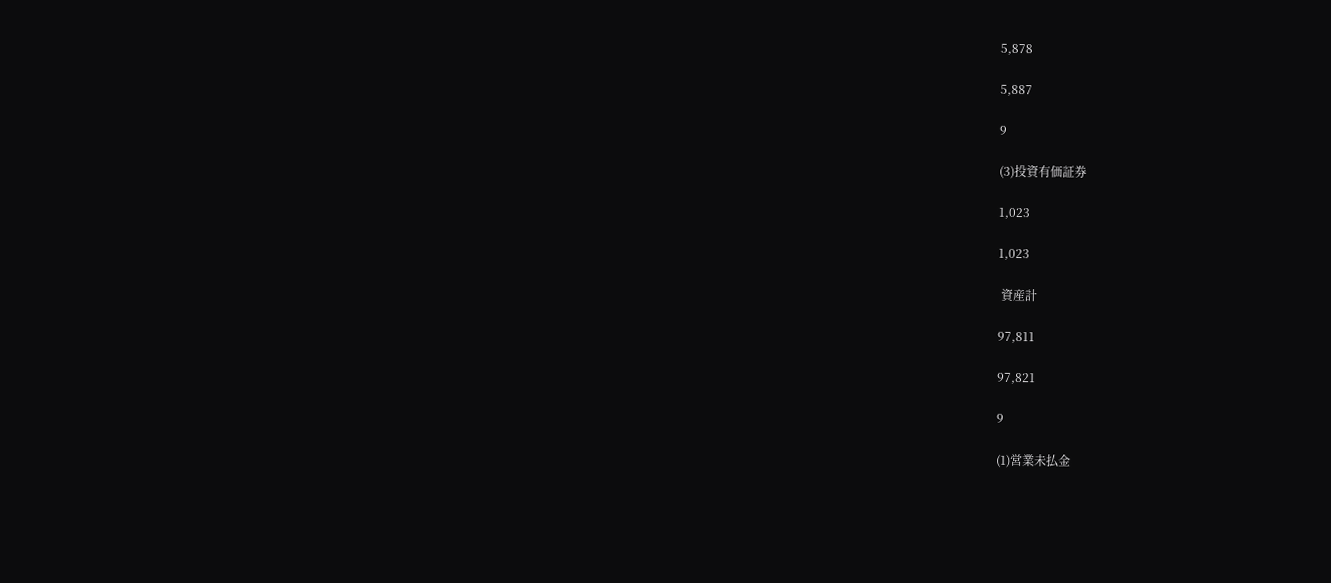5,878

5,887

9

(3)投資有価証券

1,023

1,023

 資産計

97,811

97,821

9

(1)営業未払金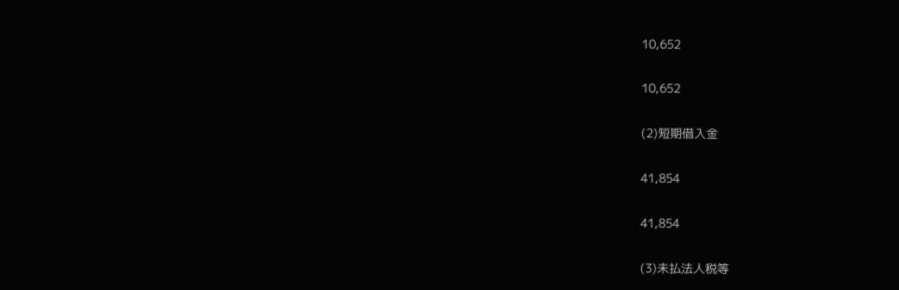10,652

10,652

(2)短期借入金

41,854

41,854

(3)未払法人税等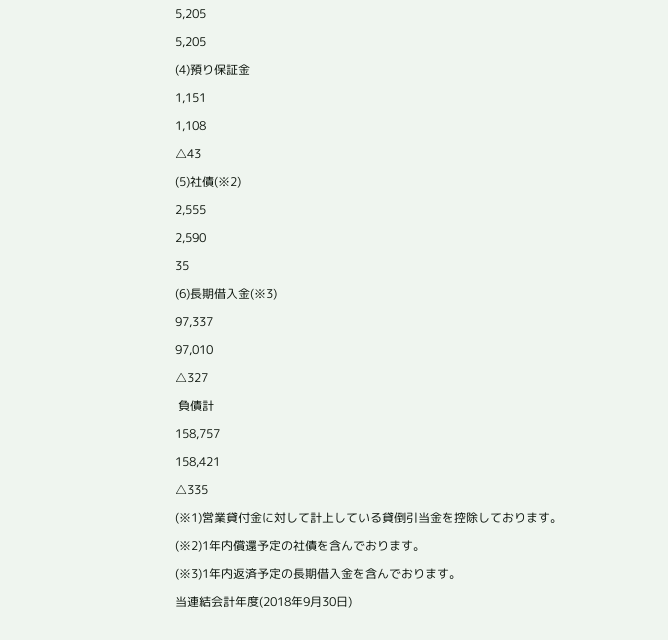5,205

5,205

(4)預り保証金

1,151

1,108

△43

(5)社債(※2)

2,555

2,590

35

(6)長期借入金(※3)

97,337

97,010

△327

 負債計

158,757

158,421

△335

(※1)営業貸付金に対して計上している貸倒引当金を控除しております。

(※2)1年内償還予定の社債を含んでおります。

(※3)1年内返済予定の長期借入金を含んでおります。

当連結会計年度(2018年9月30日)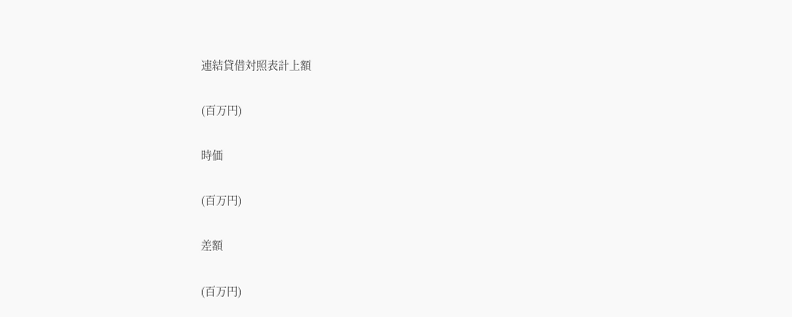連結貸借対照表計上額

(百万円)

時価

(百万円)

差額

(百万円)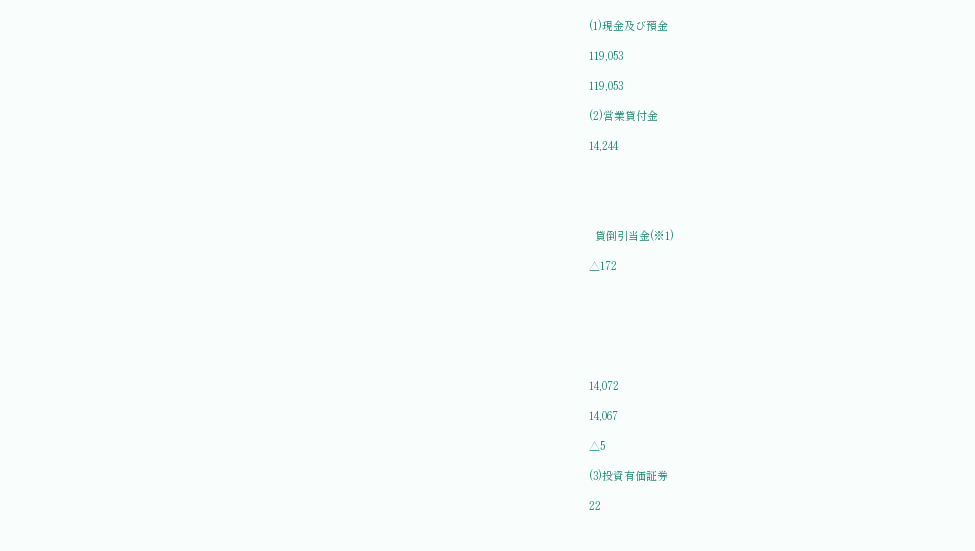(1)現金及び預金

119,053

119,053

(2)営業貸付金

14,244





  貸倒引当金(※1)

△172







14,072

14,067

△5

(3)投資有価証券

22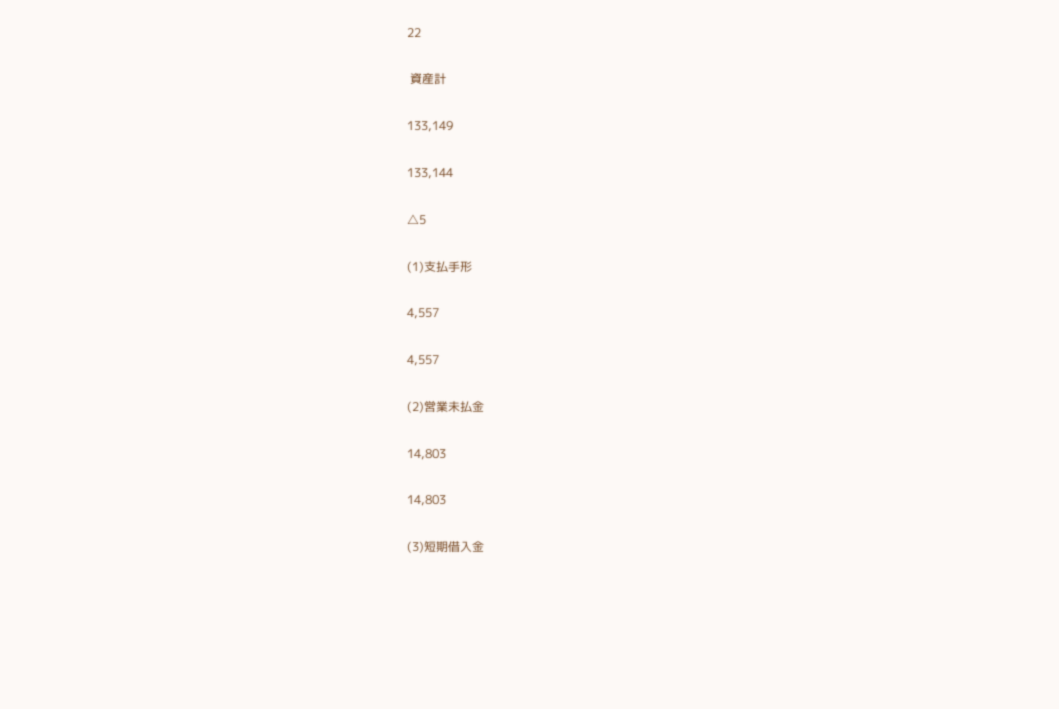22

 資産計

133,149

133,144

△5

(1)支払手形

4,557

4,557

(2)営業未払金

14,803

14,803

(3)短期借入金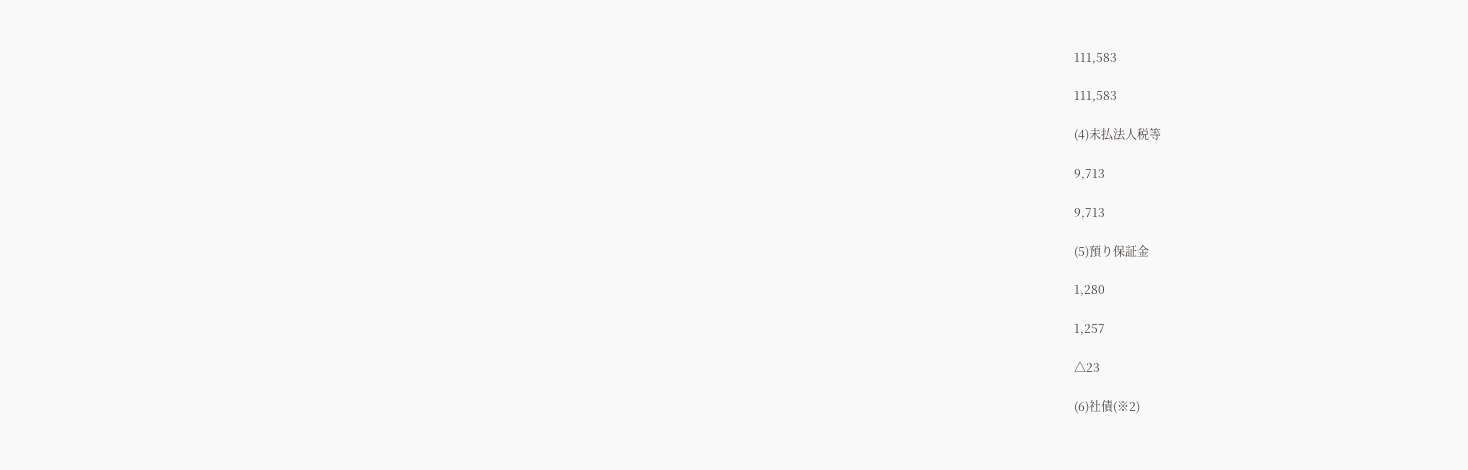111,583

111,583

(4)未払法人税等

9,713

9,713

(5)預り保証金

1,280

1,257

△23

(6)社債(※2)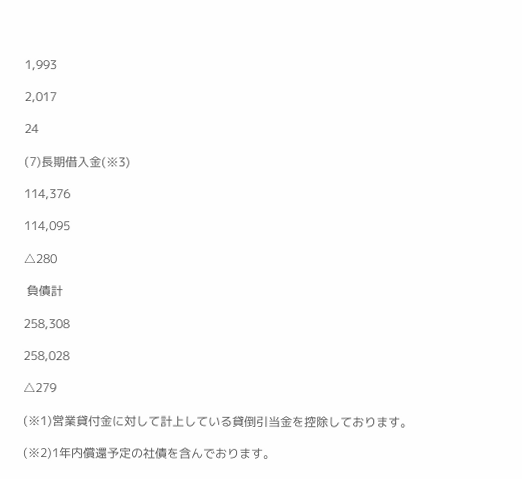1,993

2,017

24

(7)長期借入金(※3)

114,376

114,095

△280

 負債計

258,308

258,028

△279

(※1)営業貸付金に対して計上している貸倒引当金を控除しております。

(※2)1年内償還予定の社債を含んでおります。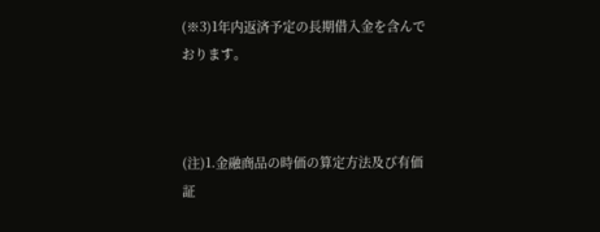(※3)1年内返済予定の長期借入金を含んでおります。



(注)1.金融商品の時価の算定方法及び有価証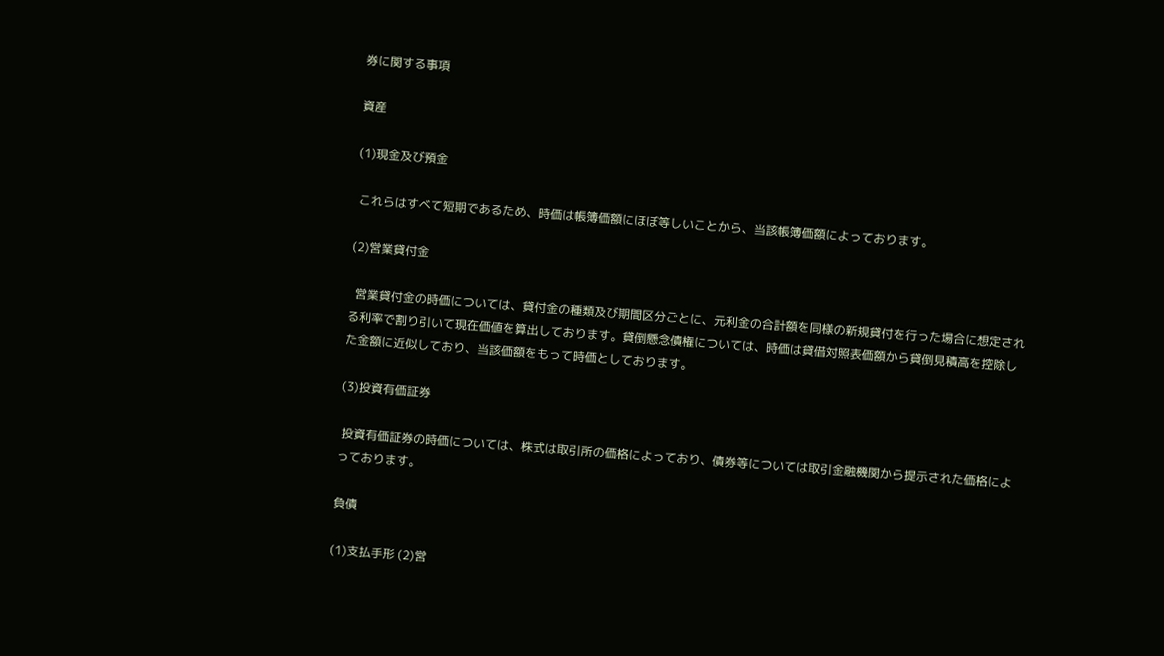券に関する事項

資産

(1)現金及び預金

 これらはすべて短期であるため、時価は帳簿価額にほぼ等しいことから、当該帳簿価額によっております。

(2)営業貸付金

  営業貸付金の時価については、貸付金の種類及び期間区分ごとに、元利金の合計額を同様の新規貸付を行った場合に想定される利率で割り引いて現在価値を算出しております。貸倒懸念債権については、時価は貸借対照表価額から貸倒見積高を控除した金額に近似しており、当該価額をもって時価としております。

(3)投資有価証券

 投資有価証券の時価については、株式は取引所の価格によっており、債券等については取引金融機関から提示された価格によっております。

負債

(1)支払手形 (2)営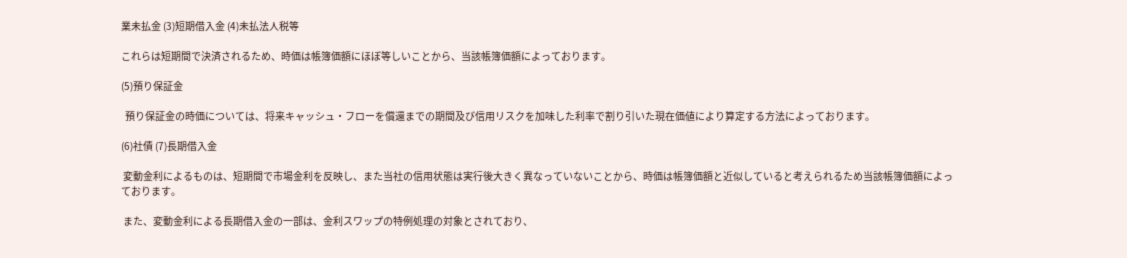業未払金 (3)短期借入金 (4)未払法人税等

これらは短期間で決済されるため、時価は帳簿価額にほぼ等しいことから、当該帳簿価額によっております。

(5)預り保証金

  預り保証金の時価については、将来キャッシュ・フローを償還までの期間及び信用リスクを加味した利率で割り引いた現在価値により算定する方法によっております。

(6)社債 (7)長期借入金

 変動金利によるものは、短期間で市場金利を反映し、また当社の信用状態は実行後大きく異なっていないことから、時価は帳簿価額と近似していると考えられるため当該帳簿価額によっております。

 また、変動金利による長期借入金の一部は、金利スワップの特例処理の対象とされており、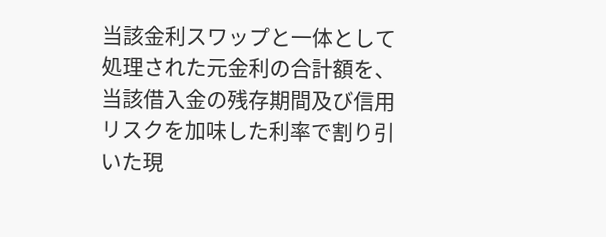当該金利スワップと一体として処理された元金利の合計額を、当該借入金の残存期間及び信用リスクを加味した利率で割り引いた現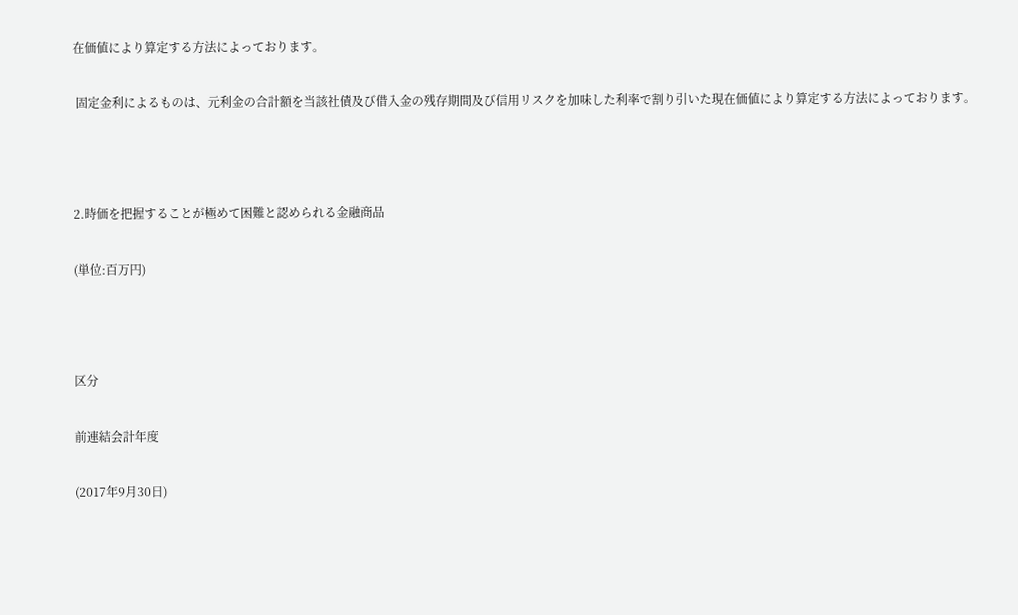在価値により算定する方法によっております。

 固定金利によるものは、元利金の合計額を当該社債及び借入金の残存期間及び信用リスクを加味した利率で割り引いた現在価値により算定する方法によっております。



2.時価を把握することが極めて困難と認められる金融商品

(単位:百万円)



区分

前連結会計年度

(2017年9月30日)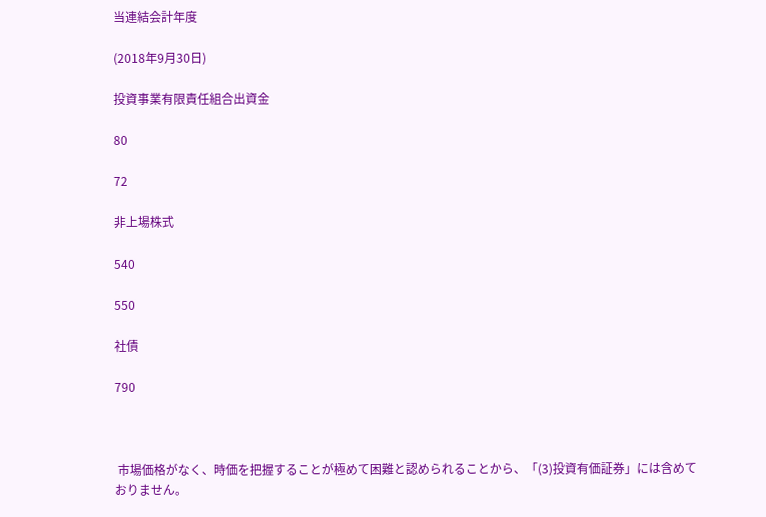当連結会計年度

(2018年9月30日)

投資事業有限責任組合出資金

80

72

非上場株式

540

550

社債

790



 市場価格がなく、時価を把握することが極めて困難と認められることから、「(3)投資有価証券」には含めておりません。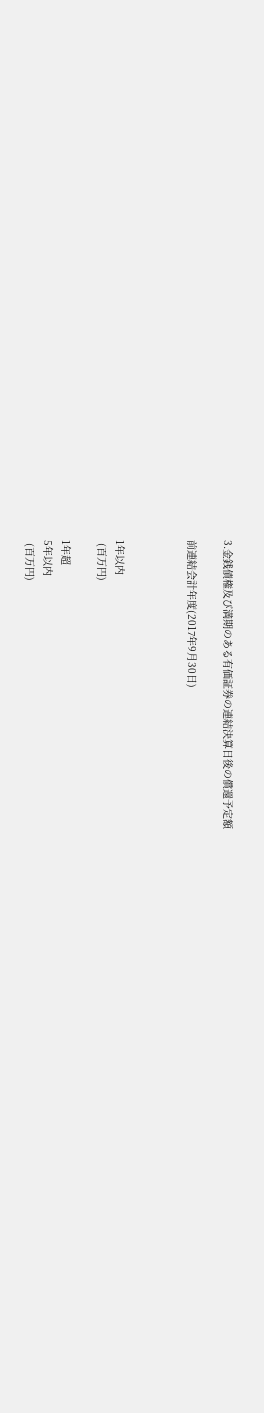3.金銭債権及び満期のある有価証券の連結決算日後の償還予定額

前連結会計年度(2017年9月30日)



1年以内
 (百万円)

1年超
5年以内
 (百万円)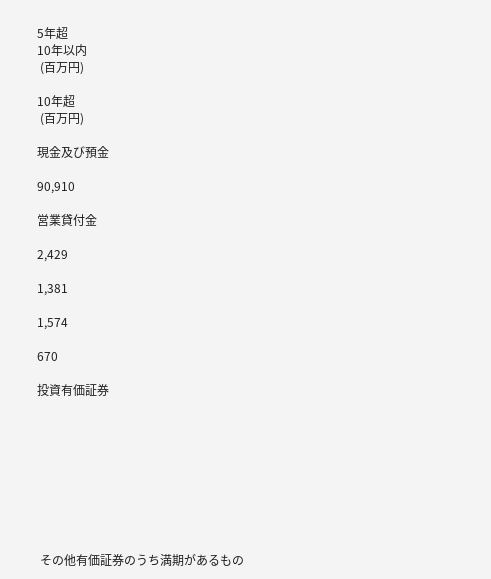5年超
10年以内
 (百万円)

10年超
 (百万円)

現金及び預金

90,910

営業貸付金

2,429

1,381

1,574

670

投資有価証券









 その他有価証券のうち満期があるもの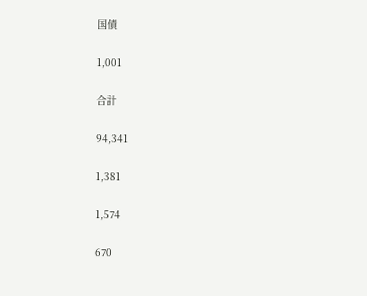国債

1,001

合計

94,341

1,381

1,574

670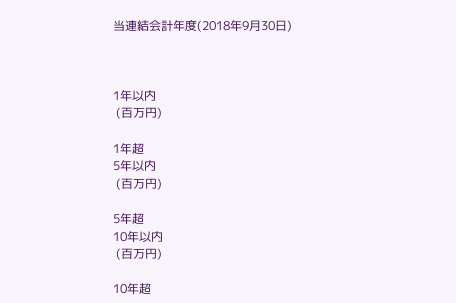当連結会計年度(2018年9月30日)



1年以内
 (百万円)

1年超
5年以内
 (百万円)

5年超
10年以内
 (百万円)

10年超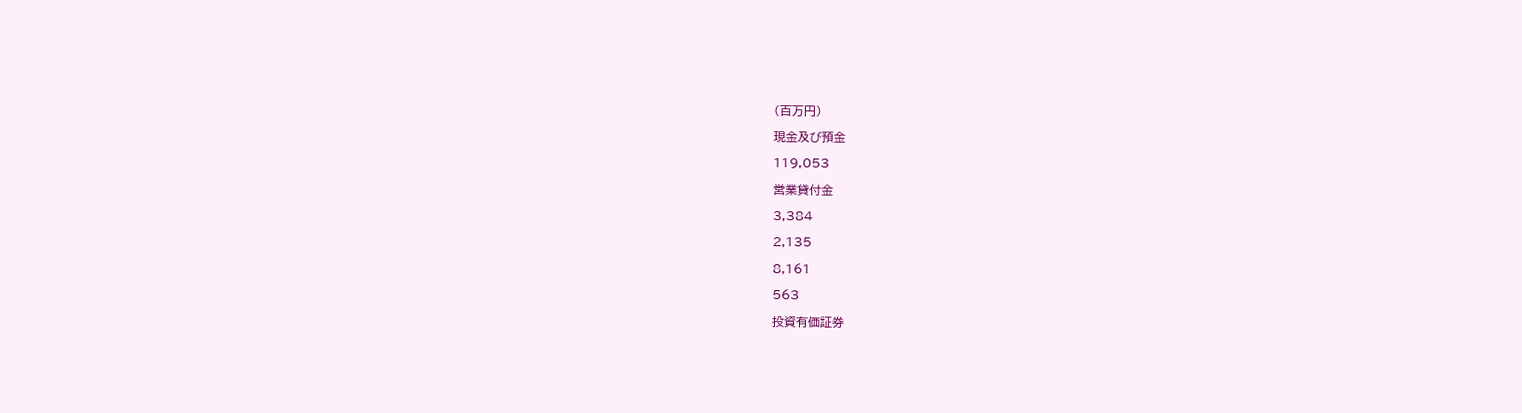(百万円)

現金及び預金

119,053

営業貸付金

3,384

2,135

8,161

563

投資有価証券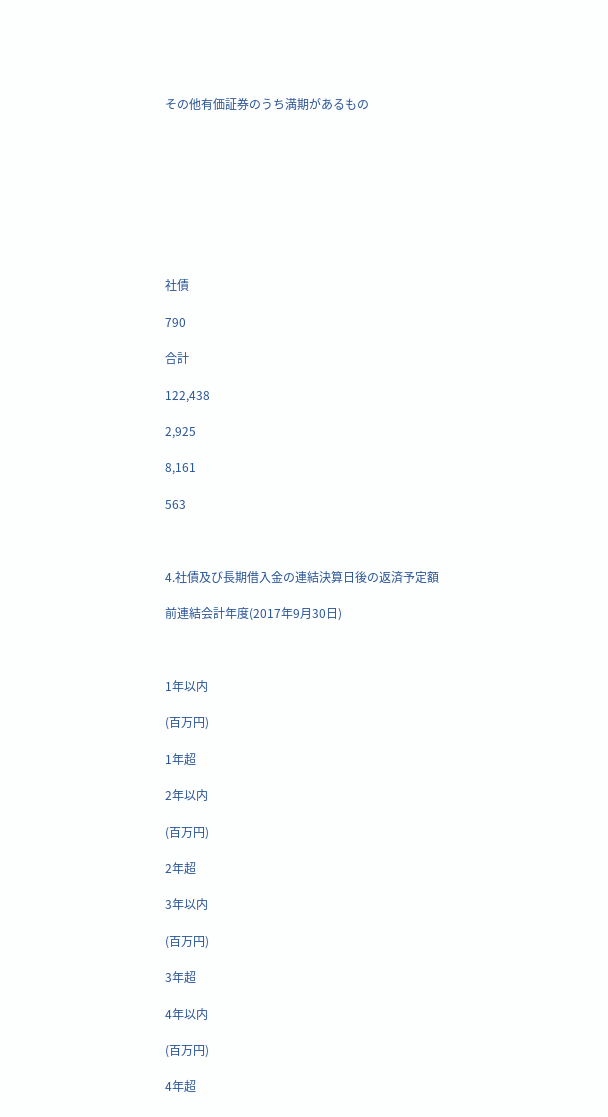その他有価証券のうち満期があるもの









社債

790

合計

122,438

2,925

8,161

563



4.社債及び長期借入金の連結決算日後の返済予定額

前連結会計年度(2017年9月30日)



1年以内

(百万円)

1年超

2年以内

(百万円)

2年超

3年以内

(百万円)

3年超

4年以内

(百万円)

4年超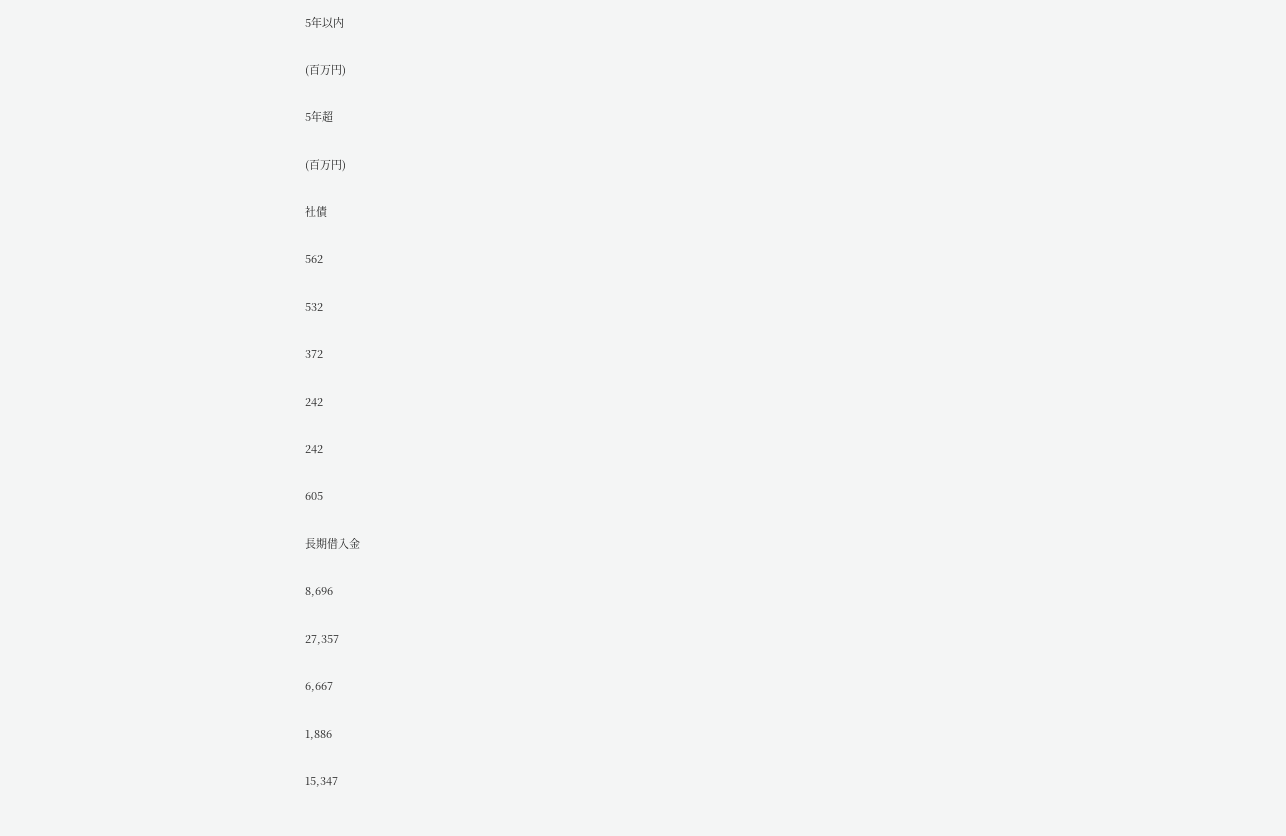5年以内

(百万円)

5年超

(百万円)

社債

562

532

372

242

242

605

長期借入金

8,696

27,357

6,667

1,886

15,347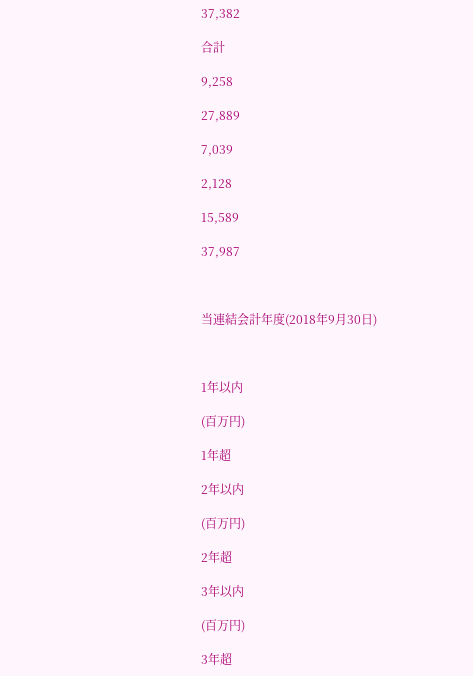37,382

合計

9,258

27,889

7,039

2,128

15,589

37,987



当連結会計年度(2018年9月30日)



1年以内

(百万円)

1年超

2年以内

(百万円)

2年超

3年以内

(百万円)

3年超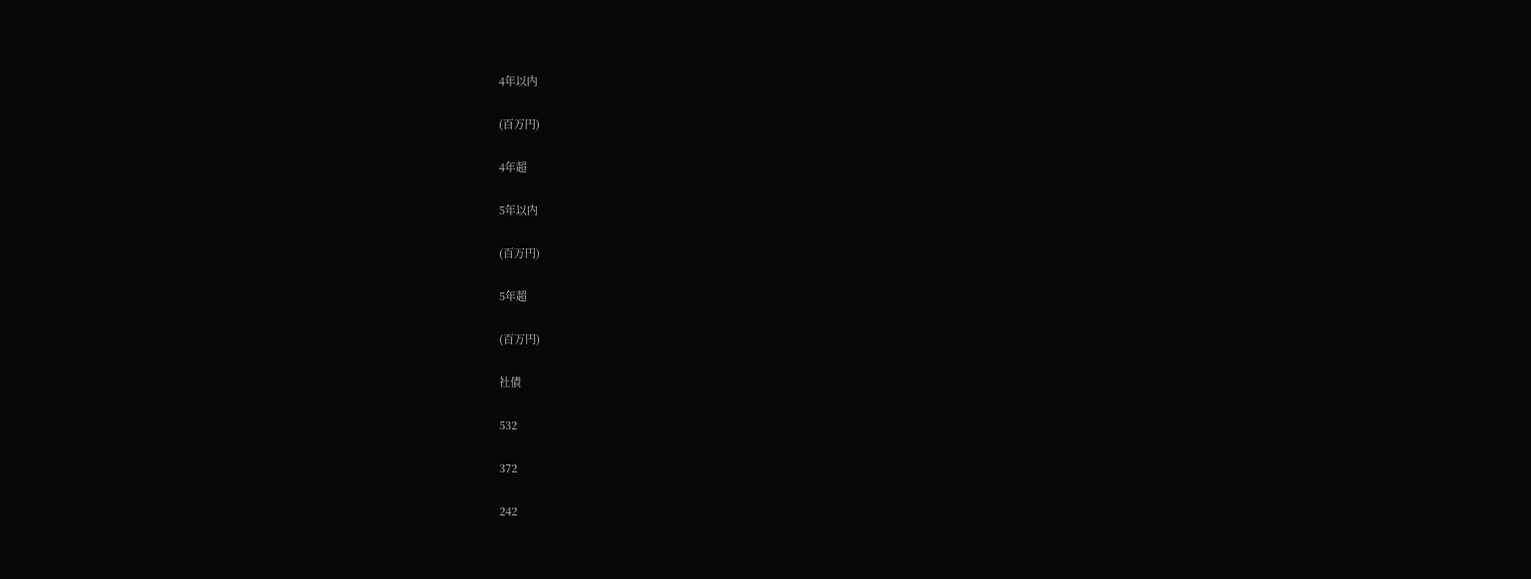4年以内

(百万円)

4年超

5年以内

(百万円)

5年超

(百万円)

社債

532

372

242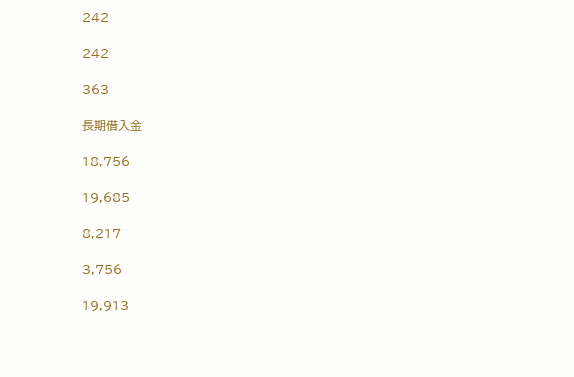242

242

363

長期借入金

18,756

19,685

8,217

3,756

19,913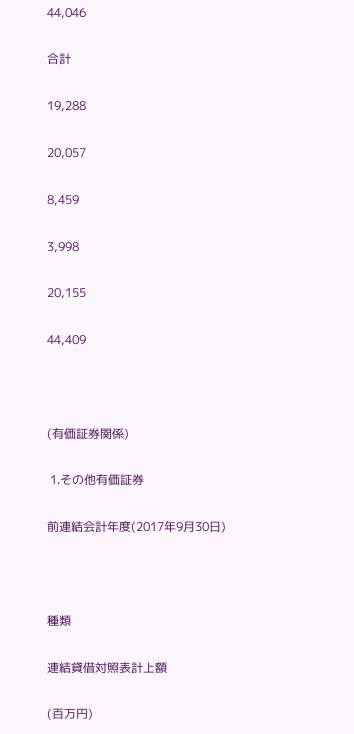44,046

合計

19,288

20,057

8,459

3,998

20,155

44,409



(有価証券関係)

 1.その他有価証券

前連結会計年度(2017年9月30日)



種類

連結貸借対照表計上額

(百万円)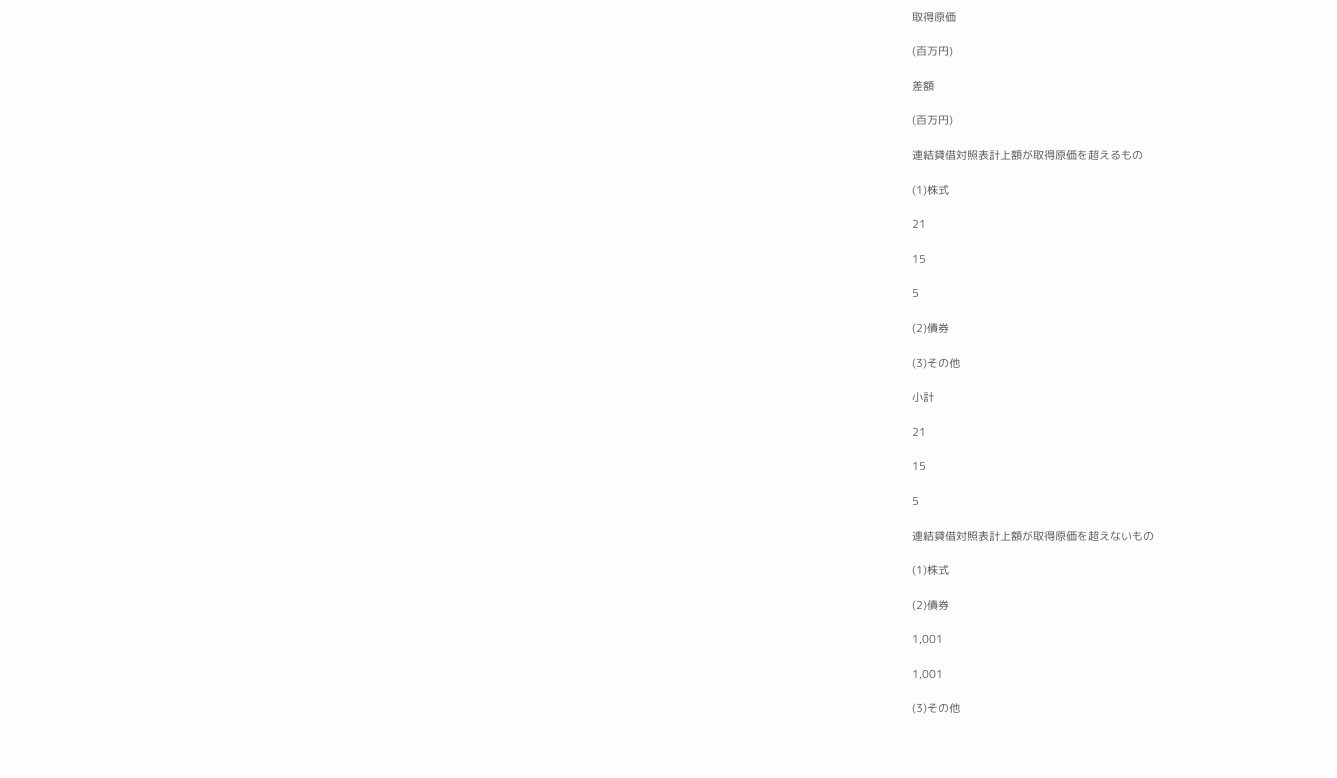取得原価

(百万円)

差額

(百万円)

連結貸借対照表計上額が取得原価を超えるもの

(1)株式

21

15

5

(2)債券

(3)その他

小計

21

15

5

連結貸借対照表計上額が取得原価を超えないもの

(1)株式

(2)債券

1,001

1,001

(3)その他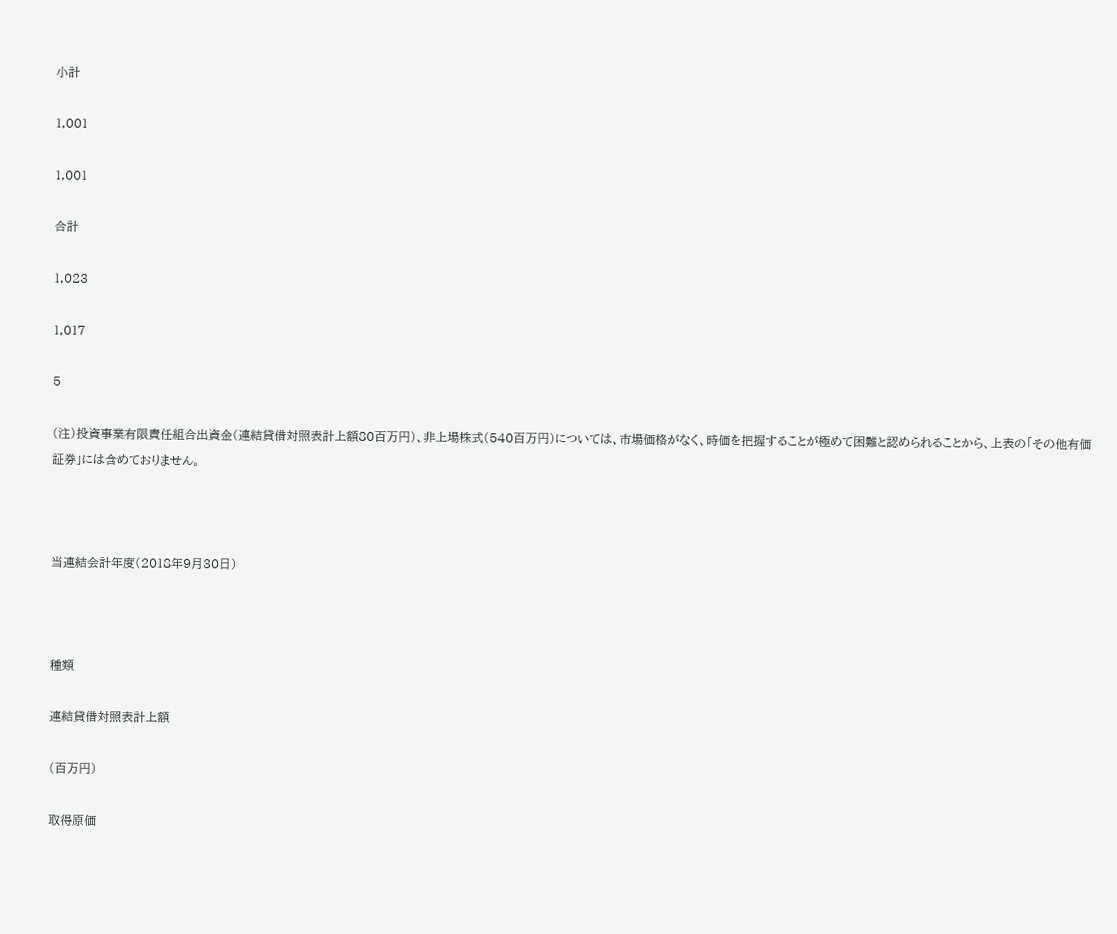小計

1,001

1,001

合計

1,023

1,017

5

(注)投資事業有限責任組合出資金(連結貸借対照表計上額80百万円)、非上場株式(540百万円)については、市場価格がなく、時価を把握することが極めて困難と認められることから、上表の「その他有価証券」には含めておりません。



当連結会計年度(2018年9月30日)



種類

連結貸借対照表計上額

(百万円)

取得原価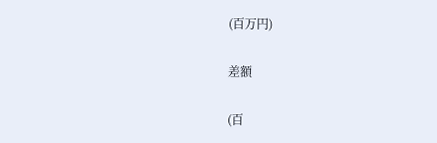(百万円)

差額

(百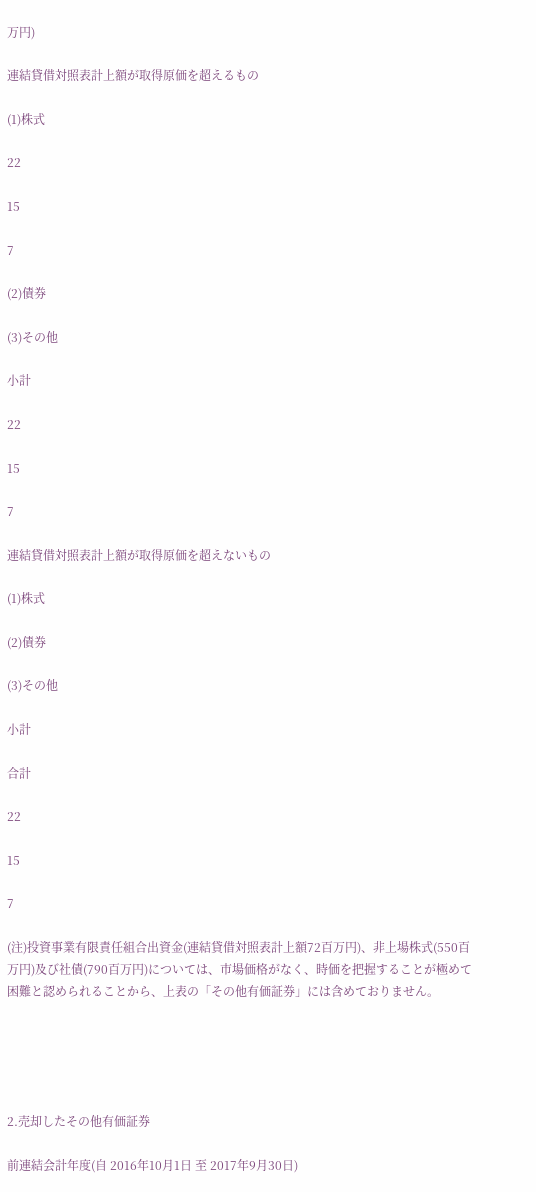万円)

連結貸借対照表計上額が取得原価を超えるもの

(1)株式

22

15

7

(2)債券

(3)その他

小計

22

15

7

連結貸借対照表計上額が取得原価を超えないもの

(1)株式

(2)債券

(3)その他

小計

合計

22

15

7

(注)投資事業有限責任組合出資金(連結貸借対照表計上額72百万円)、非上場株式(550百万円)及び社債(790百万円)については、市場価格がなく、時価を把握することが極めて困難と認められることから、上表の「その他有価証券」には含めておりません。





2.売却したその他有価証券

前連結会計年度(自 2016年10月1日 至 2017年9月30日)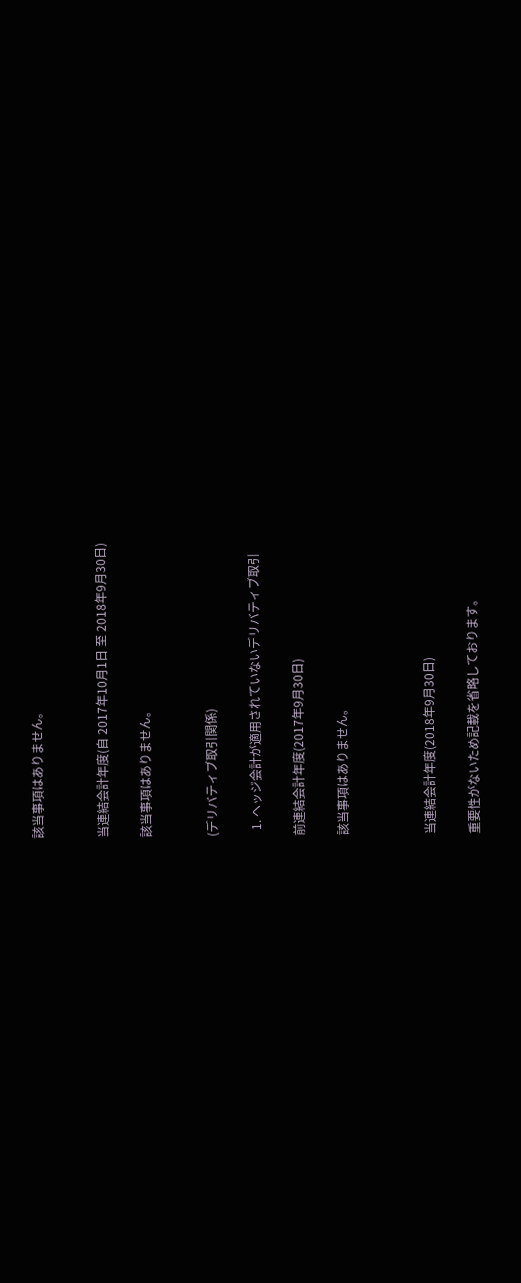該当事項はありません。


当連結会計年度(自 2017年10月1日 至 2018年9月30日)

該当事項はありません。


(デリバティブ取引関係)

  1. ヘッジ会計が適用されていないデリバティブ取引

前連結会計年度(2017年9月30日)

該当事項はありません。



当連結会計年度(2018年9月30日)

重要性がないため記載を省略しております。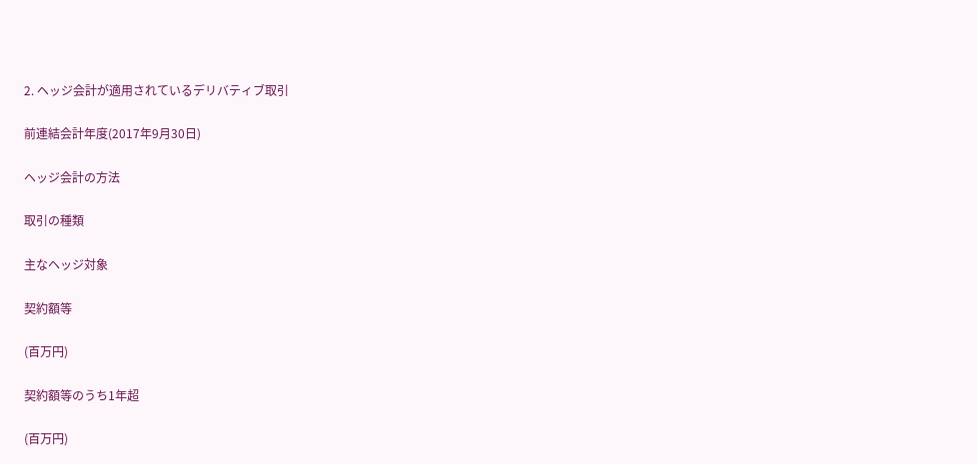2. ヘッジ会計が適用されているデリバティブ取引

前連結会計年度(2017年9月30日)

ヘッジ会計の方法

取引の種類

主なヘッジ対象

契約額等

(百万円)

契約額等のうち1年超

(百万円)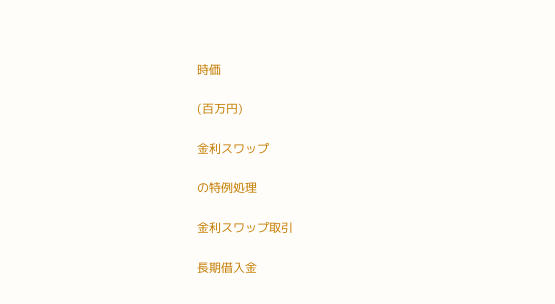時価

(百万円)

金利スワップ

の特例処理

金利スワップ取引

長期借入金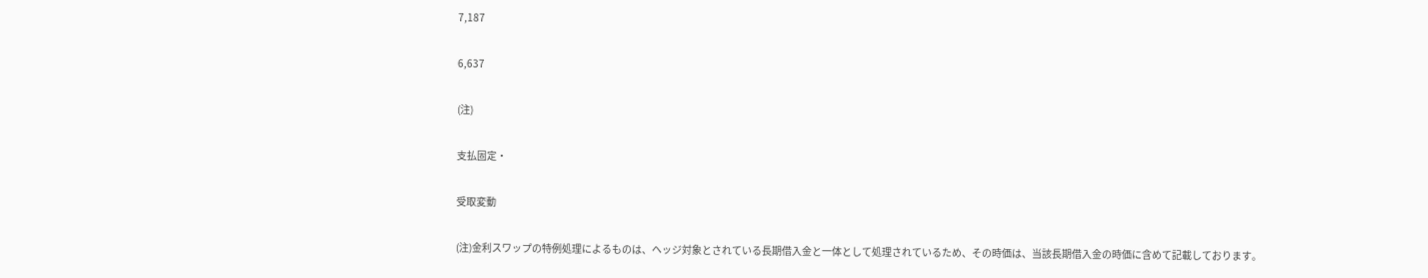7,187

6,637

(注)

支払固定・

受取変動

(注)金利スワップの特例処理によるものは、ヘッジ対象とされている長期借入金と一体として処理されているため、その時価は、当該長期借入金の時価に含めて記載しております。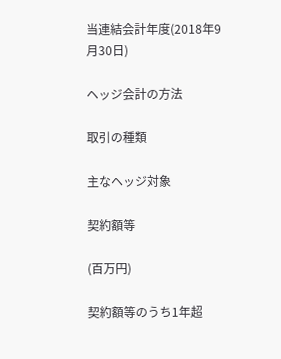当連結会計年度(2018年9月30日)

ヘッジ会計の方法

取引の種類

主なヘッジ対象

契約額等

(百万円)

契約額等のうち1年超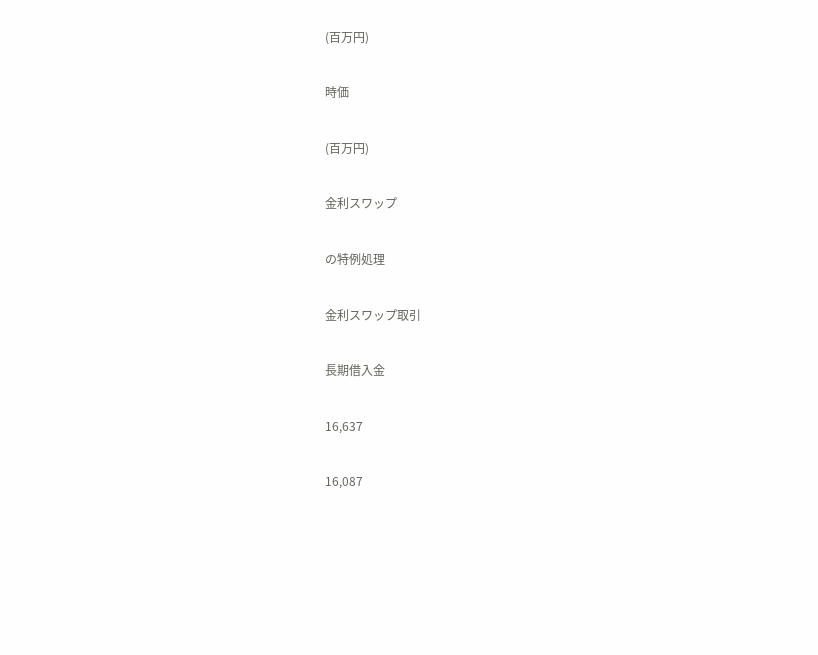(百万円)

時価

(百万円)

金利スワップ

の特例処理

金利スワップ取引

長期借入金

16,637

16,087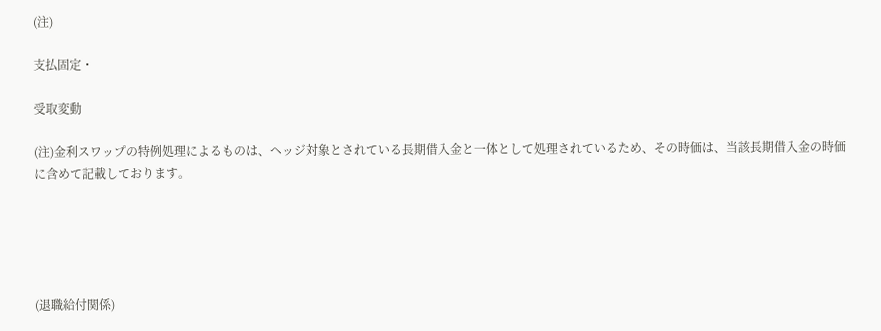(注)

支払固定・

受取変動

(注)金利スワップの特例処理によるものは、ヘッジ対象とされている長期借入金と一体として処理されているため、その時価は、当該長期借入金の時価に含めて記載しております。





(退職給付関係)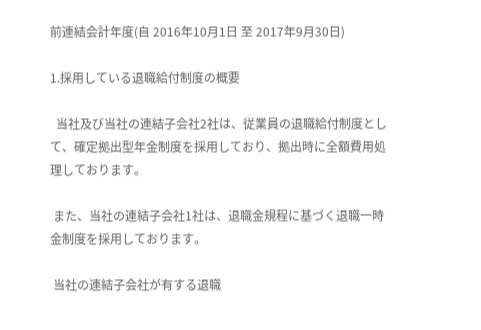前連結会計年度(自 2016年10月1日 至 2017年9月30日)

1.採用している退職給付制度の概要

  当社及び当社の連結子会社2社は、従業員の退職給付制度として、確定拠出型年金制度を採用しており、拠出時に全額費用処理しております。

 また、当社の連結子会社1社は、退職金規程に基づく退職一時金制度を採用しております。

 当社の連結子会社が有する退職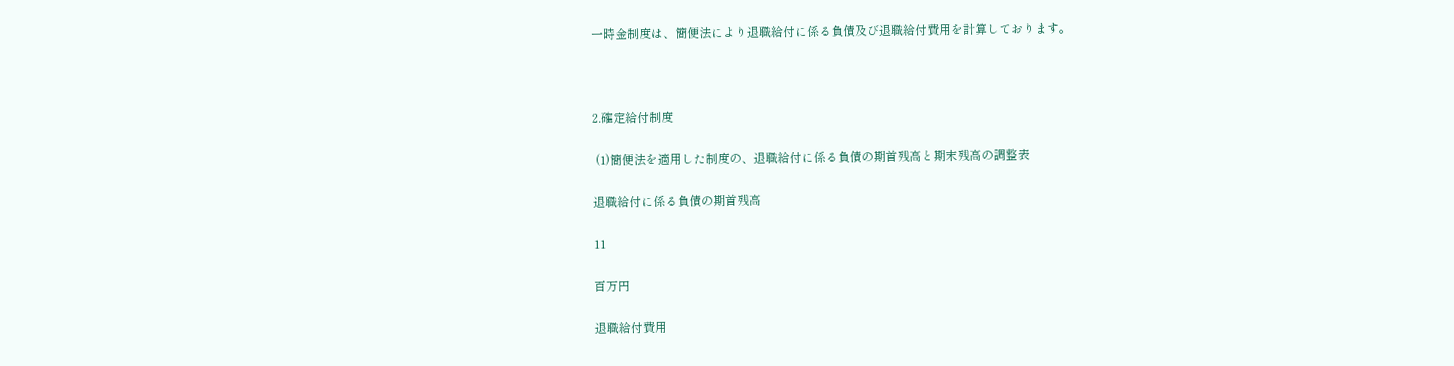一時金制度は、簡便法により退職給付に係る負債及び退職給付費用を計算しております。



2.確定給付制度

 (1)簡便法を適用した制度の、退職給付に係る負債の期首残高と期末残高の調整表

退職給付に係る負債の期首残高

11

百万円

退職給付費用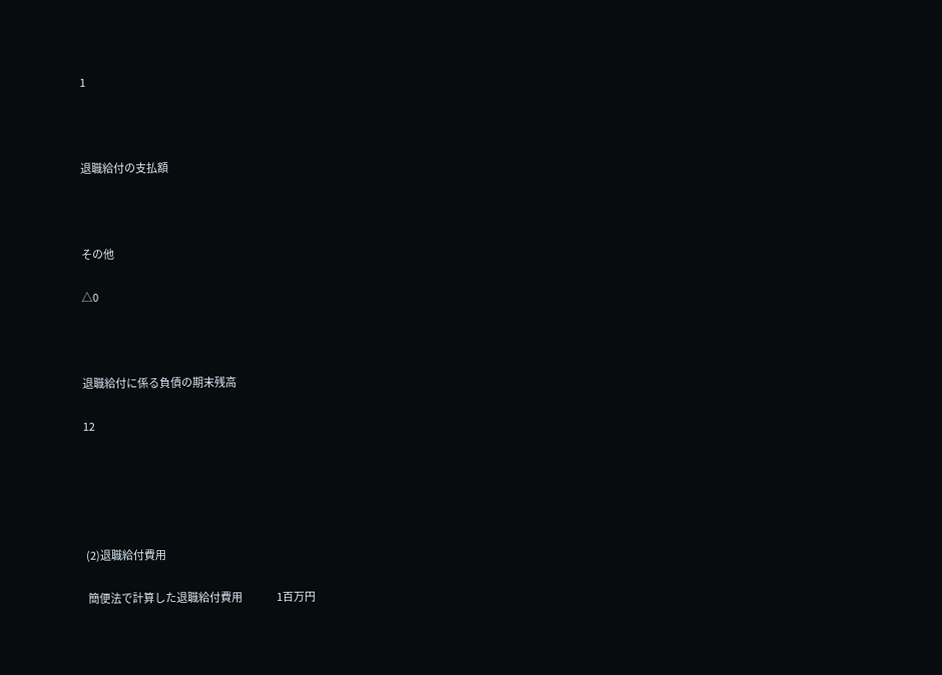1



退職給付の支払額



その他

△0



退職給付に係る負債の期末残高

12





 (2)退職給付費用

  簡便法で計算した退職給付費用                 1百万円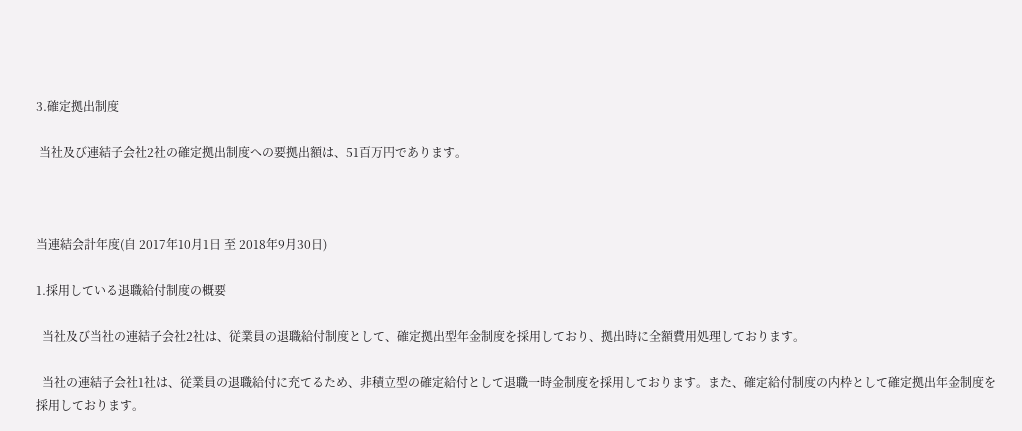3.確定拠出制度

 当社及び連結子会社2社の確定拠出制度への要拠出額は、51百万円であります。



当連結会計年度(自 2017年10月1日 至 2018年9月30日)

1.採用している退職給付制度の概要

  当社及び当社の連結子会社2社は、従業員の退職給付制度として、確定拠出型年金制度を採用しており、拠出時に全額費用処理しております。

  当社の連結子会社1社は、従業員の退職給付に充てるため、非積立型の確定給付として退職一時金制度を採用しております。また、確定給付制度の内枠として確定拠出年金制度を採用しております。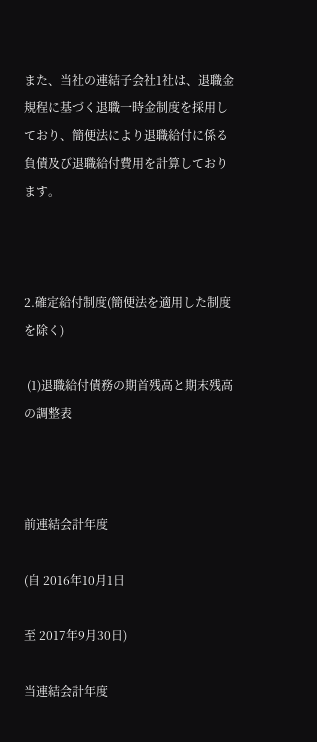また、当社の連結子会社1社は、退職金規程に基づく退職一時金制度を採用しており、簡便法により退職給付に係る負債及び退職給付費用を計算しております。



2.確定給付制度(簡便法を適用した制度を除く)

 (1)退職給付債務の期首残高と期末残高の調整表



前連結会計年度

(自 2016年10月1日

至 2017年9月30日)

当連結会計年度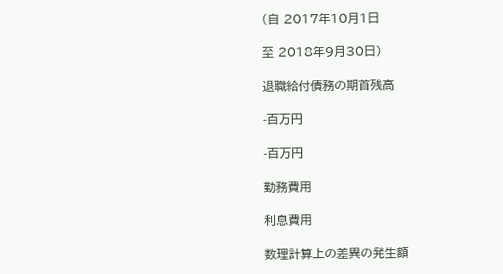(自 2017年10月1日

至 2018年9月30日)

退職給付債務の期首残高

-百万円

-百万円

勤務費用

利息費用

数理計算上の差異の発生額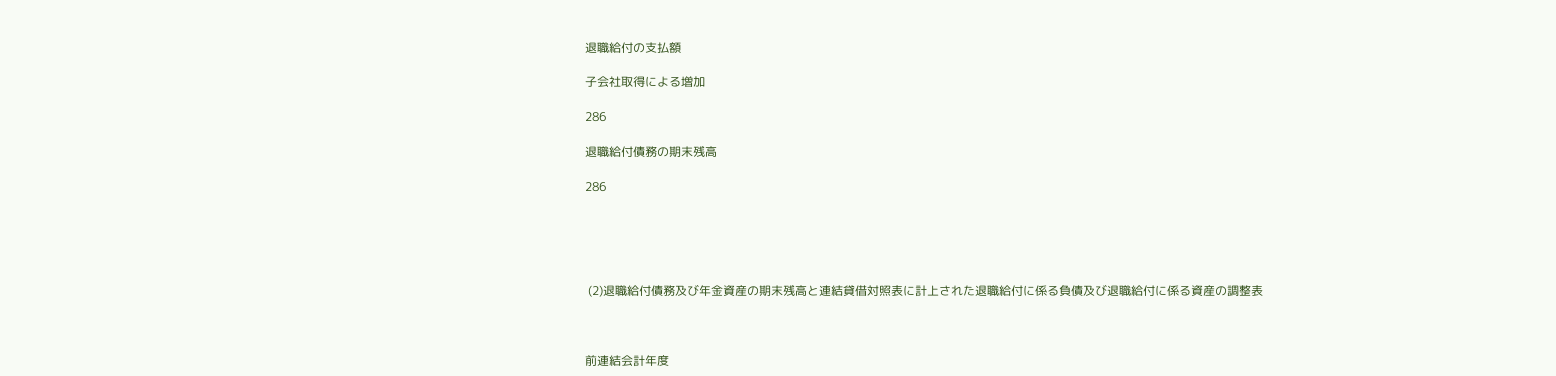退職給付の支払額

子会社取得による増加

286

退職給付債務の期末残高

286





 (2)退職給付債務及び年金資産の期末残高と連結貸借対照表に計上された退職給付に係る負債及び退職給付に係る資産の調整表



前連結会計年度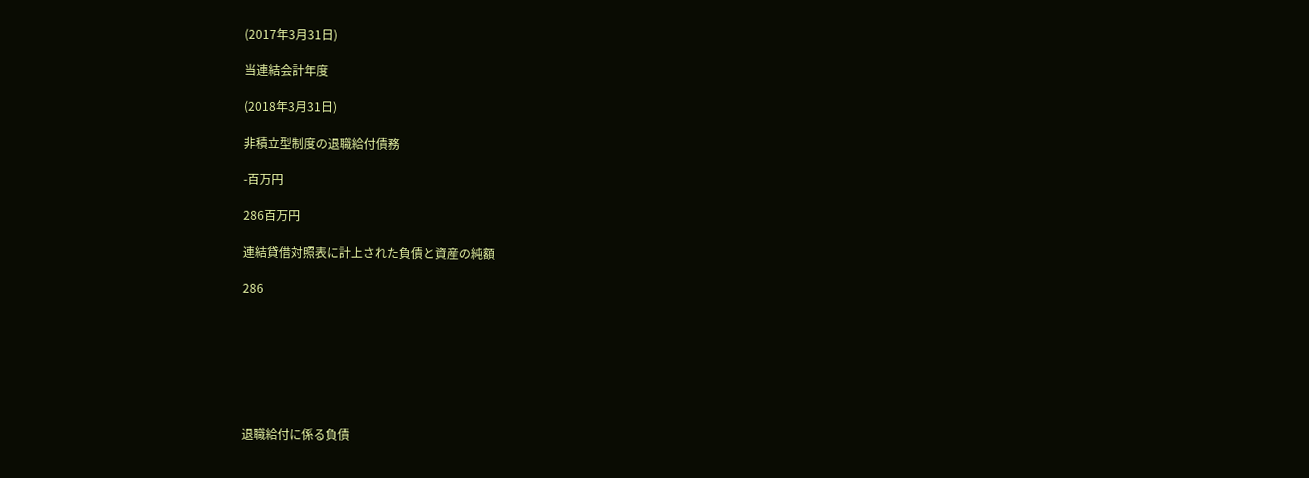(2017年3月31日)

当連結会計年度

(2018年3月31日)

非積立型制度の退職給付債務

-百万円

286百万円

連結貸借対照表に計上された負債と資産の純額

286







退職給付に係る負債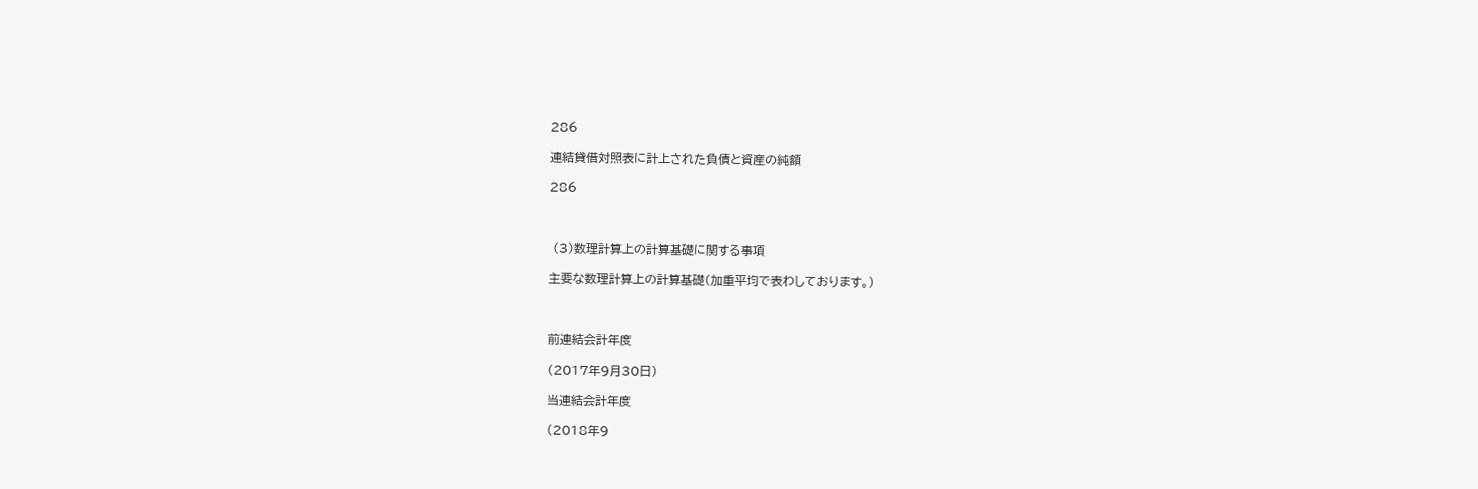286

連結貸借対照表に計上された負債と資産の純額

286



 (3)数理計算上の計算基礎に関する事項

主要な数理計算上の計算基礎(加重平均で表わしております。)



前連結会計年度

(2017年9月30日)

当連結会計年度

(2018年9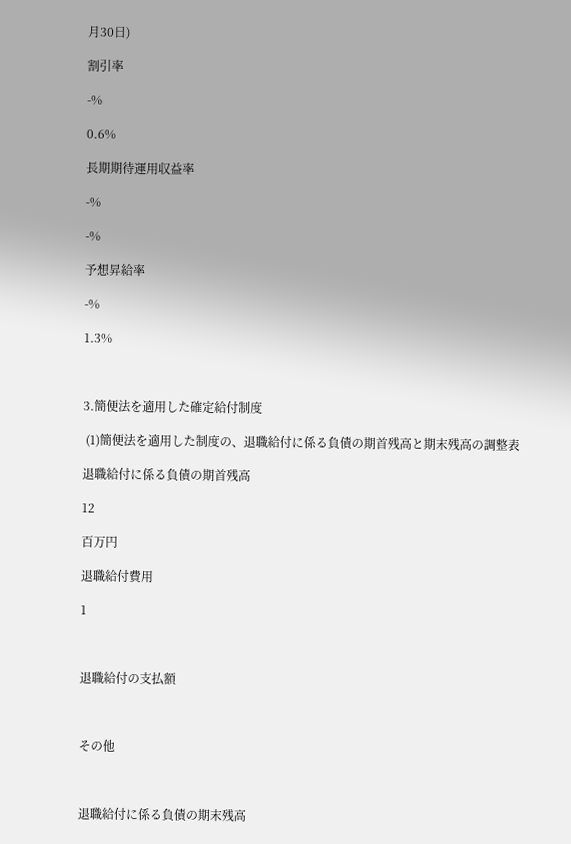月30日)

割引率

-%

0.6%

長期期待運用収益率

-%

-%

予想昇給率

-%

1.3%



3.簡便法を適用した確定給付制度

 (1)簡便法を適用した制度の、退職給付に係る負債の期首残高と期末残高の調整表

退職給付に係る負債の期首残高

12

百万円

退職給付費用

1



退職給付の支払額



その他



退職給付に係る負債の期末残高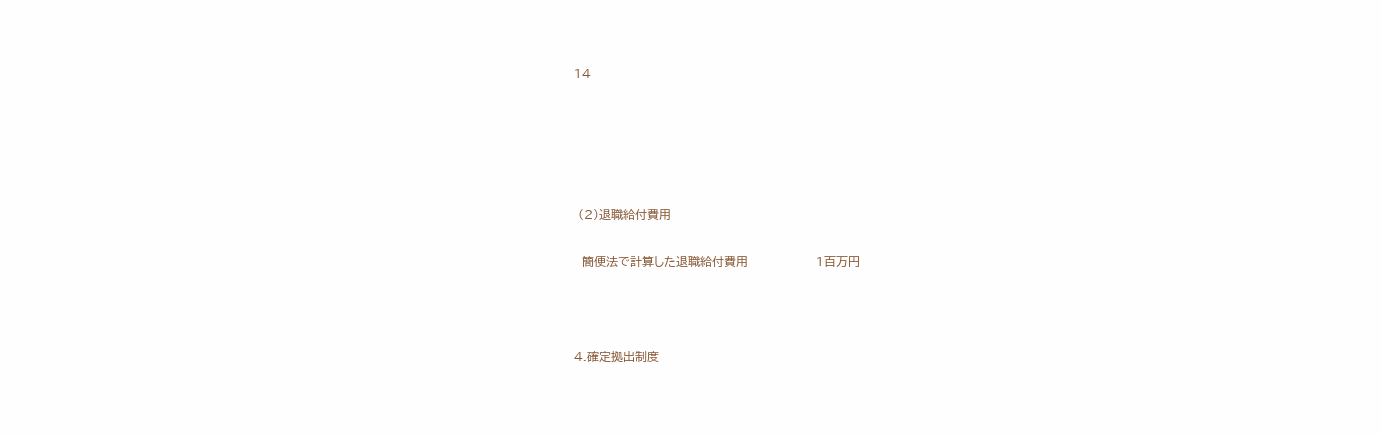14





 (2)退職給付費用

  簡便法で計算した退職給付費用                 1百万円



4.確定拠出制度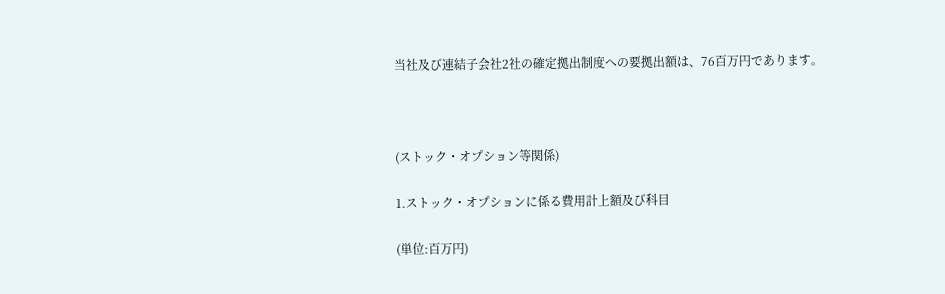当社及び連結子会社2社の確定拠出制度への要拠出額は、76百万円であります。



(ストック・オプション等関係)

1.ストック・オプションに係る費用計上額及び科目

(単位:百万円)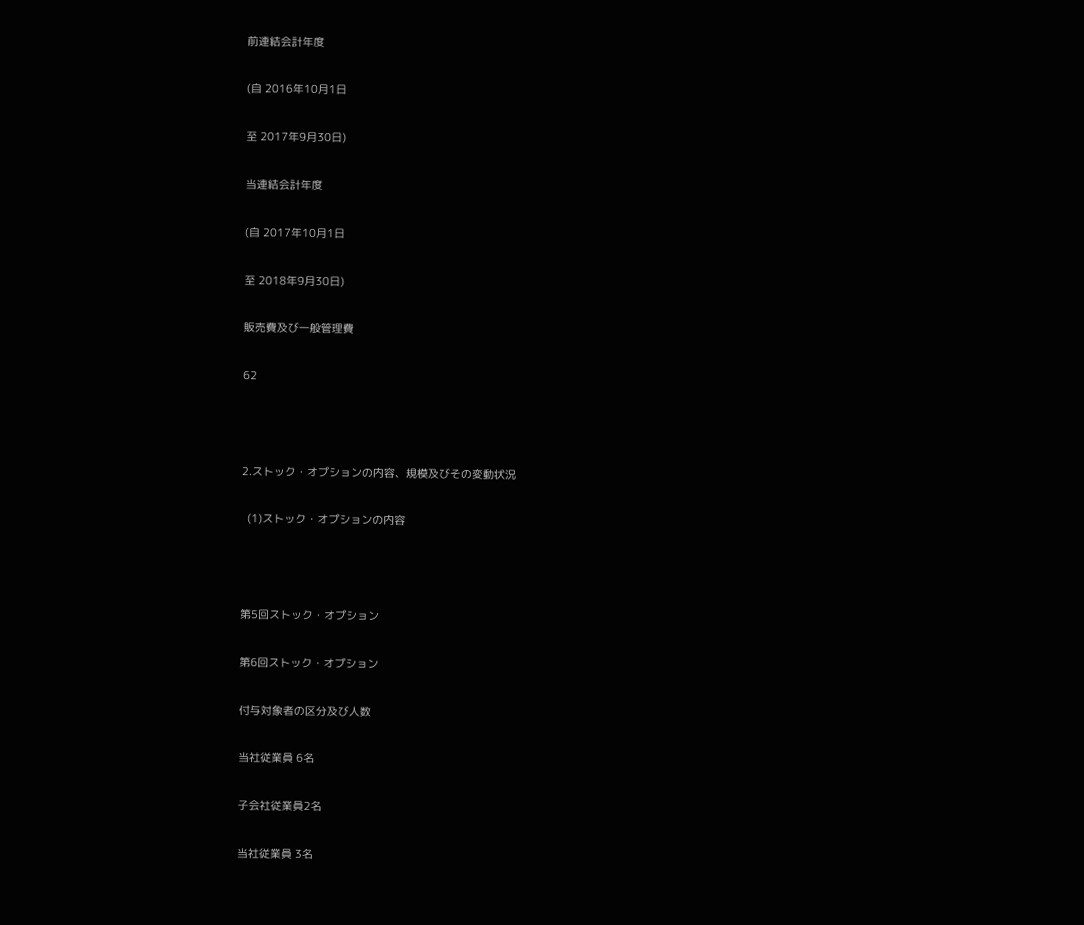前連結会計年度

(自 2016年10月1日

至 2017年9月30日)

当連結会計年度

(自 2017年10月1日

至 2018年9月30日)

販売費及び一般管理費

62



2.ストック・オプションの内容、規模及びその変動状況

  (1)ストック・オプションの内容



第5回ストック・オプション

第6回ストック・オプション

付与対象者の区分及び人数

当社従業員 6名

子会社従業員2名

当社従業員 3名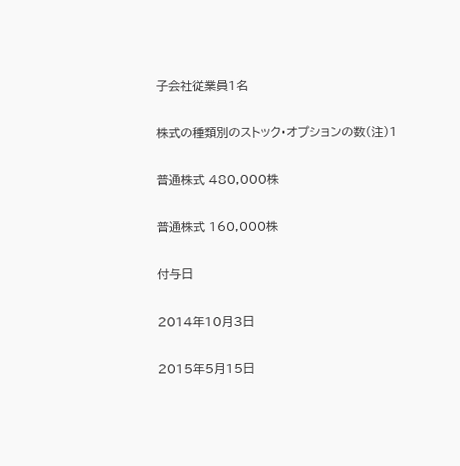子会社従業員1名

株式の種類別のストック・オプションの数(注)1

普通株式 480,000株

普通株式 160,000株

付与日

2014年10月3日

2015年5月15日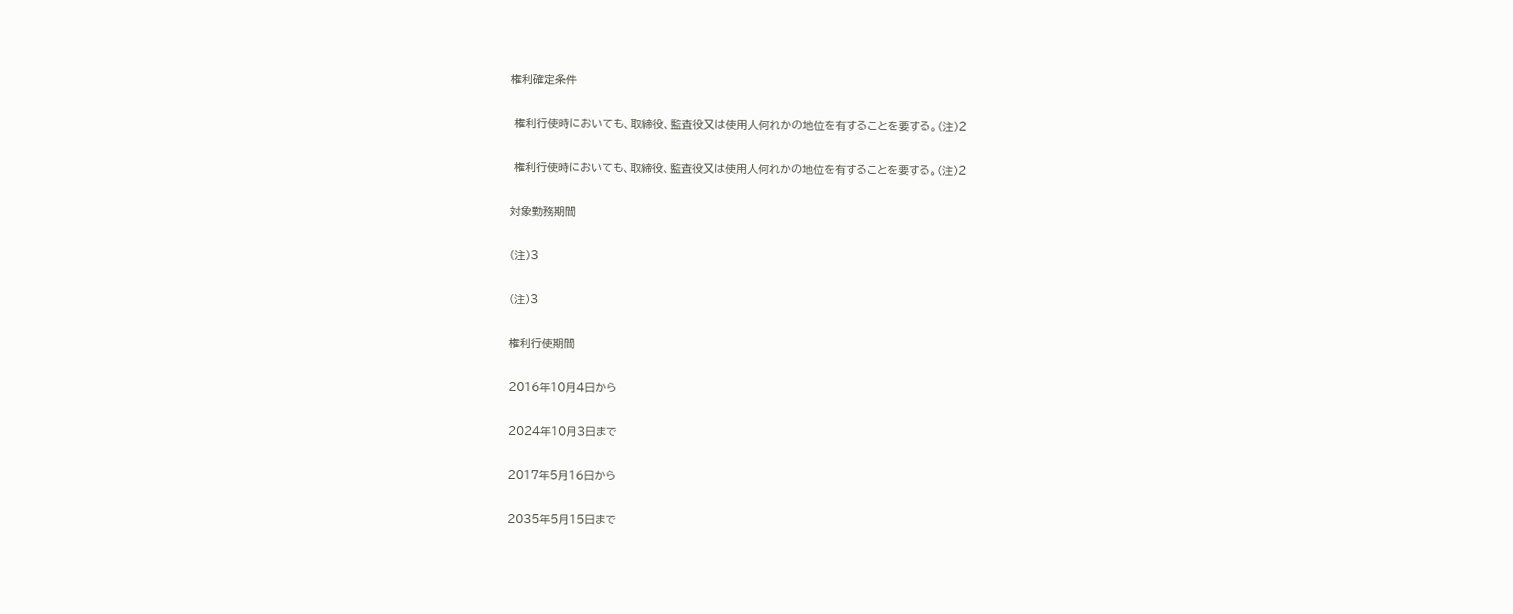権利確定条件

 権利行使時においても、取締役、監査役又は使用人何れかの地位を有することを要する。(注)2

 権利行使時においても、取締役、監査役又は使用人何れかの地位を有することを要する。(注)2

対象勤務期間

(注)3

(注)3

権利行使期間

2016年10月4日から

2024年10月3日まで

2017年5月16日から

2035年5月15日まで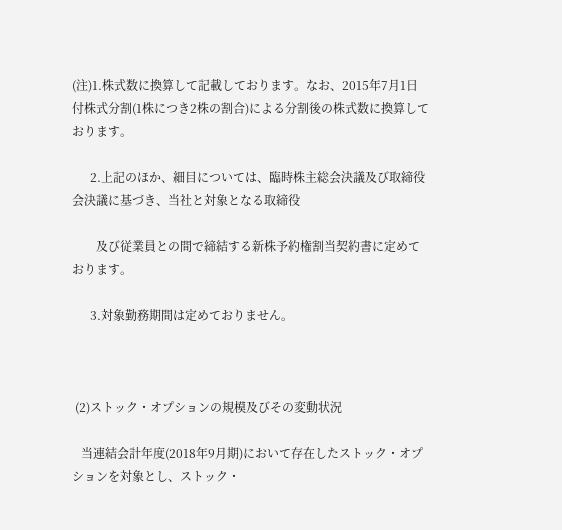(注)1.株式数に換算して記載しております。なお、2015年7月1日付株式分割(1株につき2株の割合)による分割後の株式数に換算しております。

      2.上記のほか、細目については、臨時株主総会決議及び取締役会決議に基づき、当社と対象となる取締役

        及び従業員との間で締結する新株予約権割当契約書に定めております。

      3.対象勤務期間は定めておりません。



 (2)ストック・オプションの規模及びその変動状況

   当連結会計年度(2018年9月期)において存在したストック・オプションを対象とし、ストック・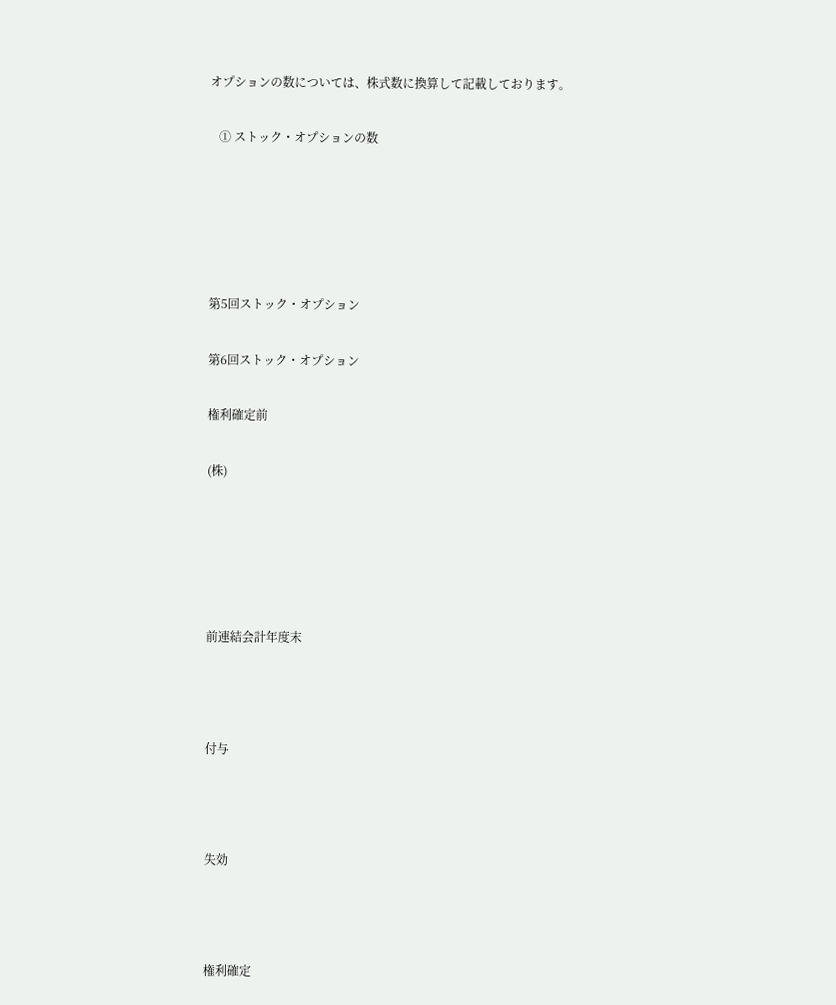オプションの数については、株式数に換算して記載しております。

   ① ストック・オプションの数





第5回ストック・オプション

第6回ストック・オプション

権利確定前

(株)





前連結会計年度末



付与



失効



権利確定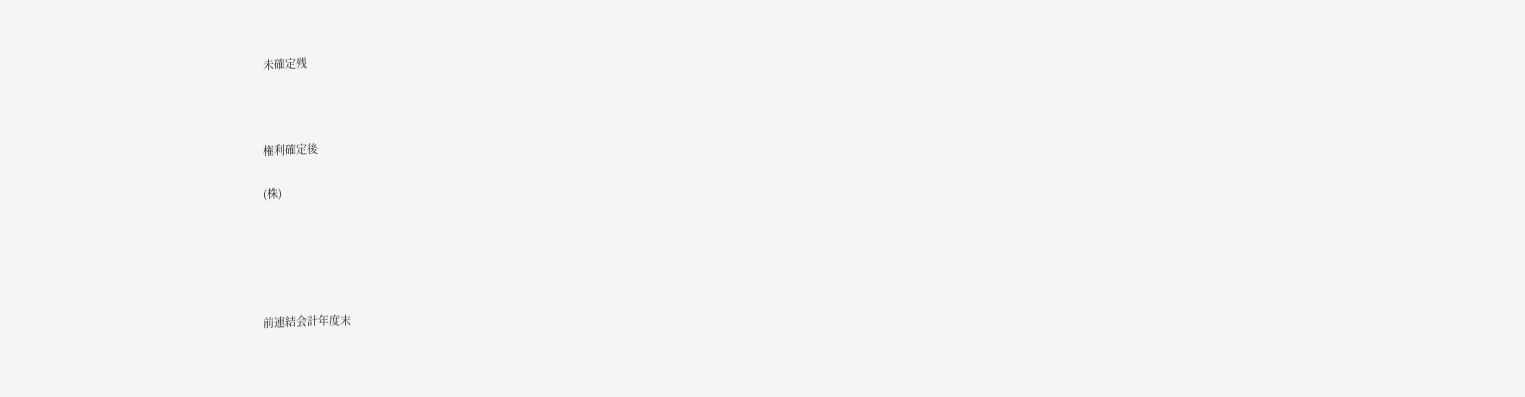未確定残



権利確定後

(株)





前連結会計年度末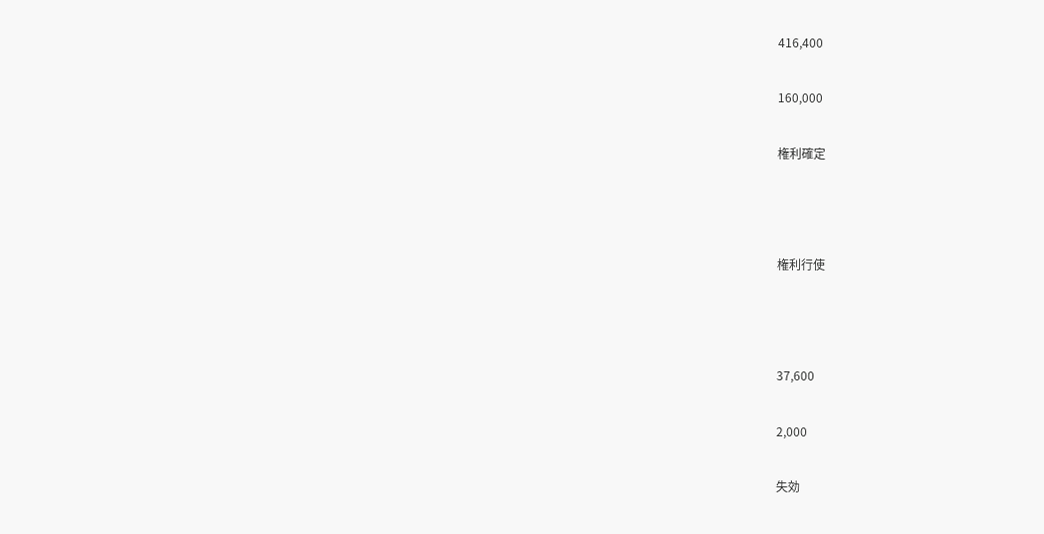416,400

160,000

権利確定



権利行使



37,600

2,000

失効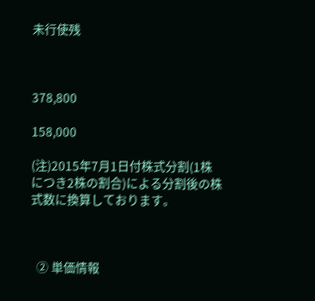未行使残



378,800

158,000

(注)2015年7月1日付株式分割(1株につき2株の割合)による分割後の株式数に換算しております。



  ② 単価情報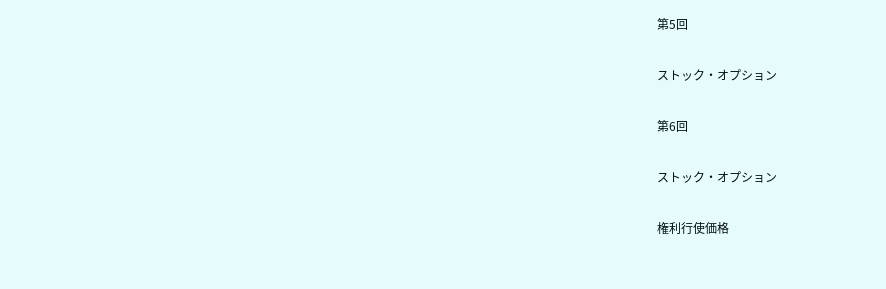第5回

ストック・オプション

第6回

ストック・オプション

権利行使価格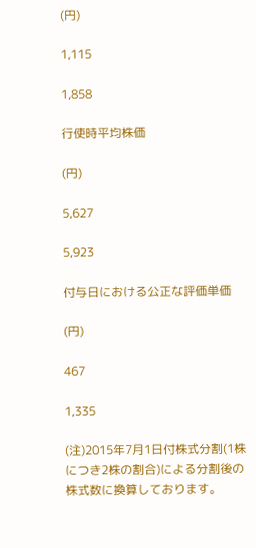(円)

1,115

1,858

行使時平均株価

(円)

5,627

5,923

付与日における公正な評価単価

(円)

467

1,335

(注)2015年7月1日付株式分割(1株につき2株の割合)による分割後の株式数に換算しております。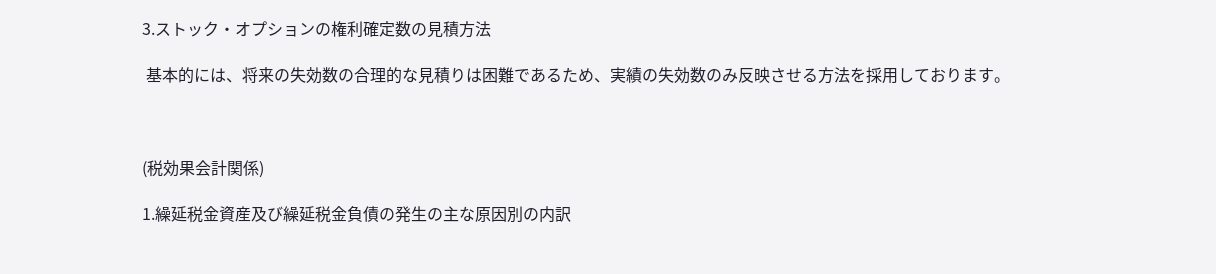3.ストック・オプションの権利確定数の見積方法

 基本的には、将来の失効数の合理的な見積りは困難であるため、実績の失効数のみ反映させる方法を採用しております。



(税効果会計関係)

1.繰延税金資産及び繰延税金負債の発生の主な原因別の内訳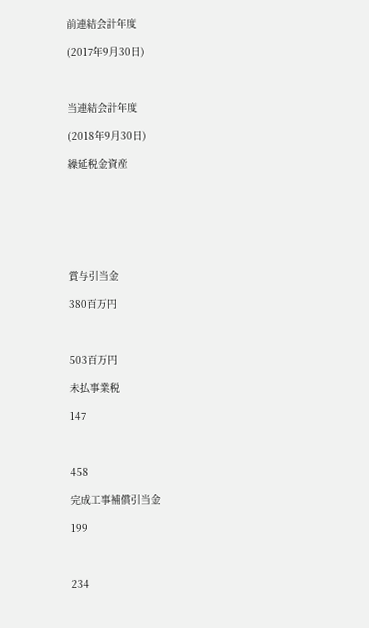前連結会計年度

(2017年9月30日)



当連結会計年度

(2018年9月30日)

繰延税金資産







賞与引当金

380百万円



503百万円

未払事業税

147



458

完成工事補償引当金

199



234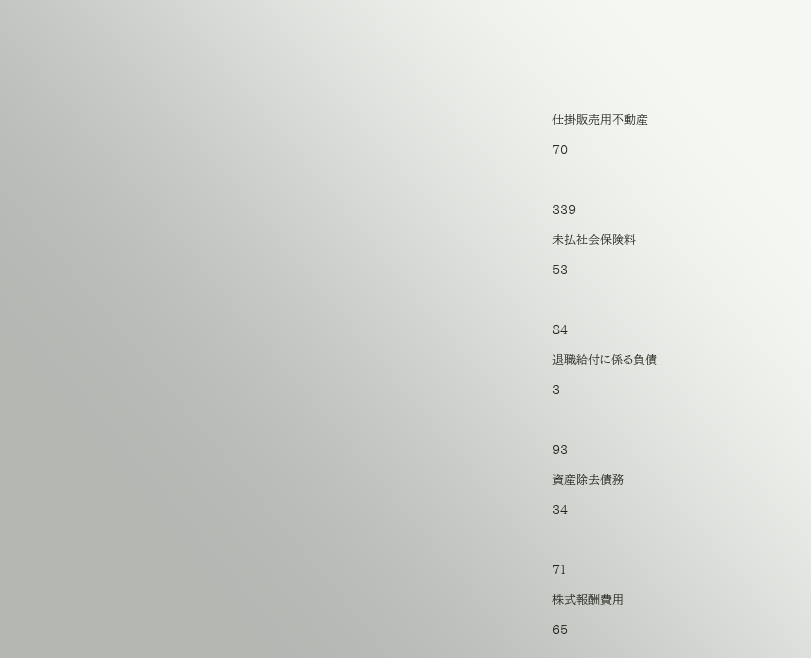仕掛販売用不動産

70



339

未払社会保険料

53



84

退職給付に係る負債

3



93

資産除去債務

34



71

株式報酬費用

65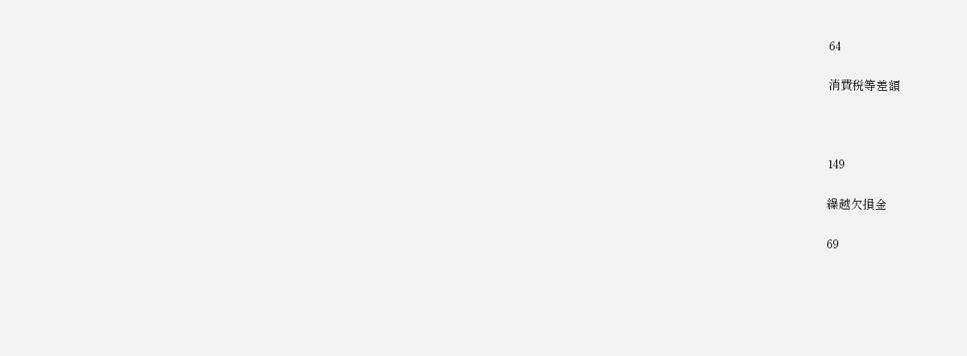64

消費税等差額



149

繰越欠損金

69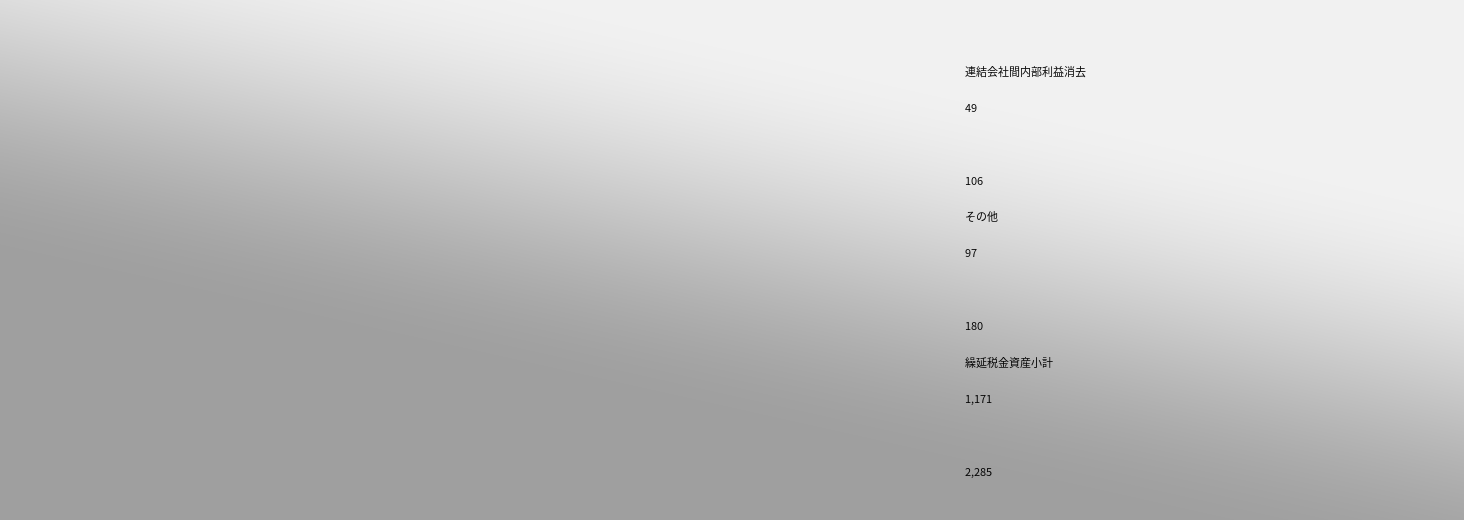連結会社間内部利益消去

49



106

その他

97



180

繰延税金資産小計

1,171



2,285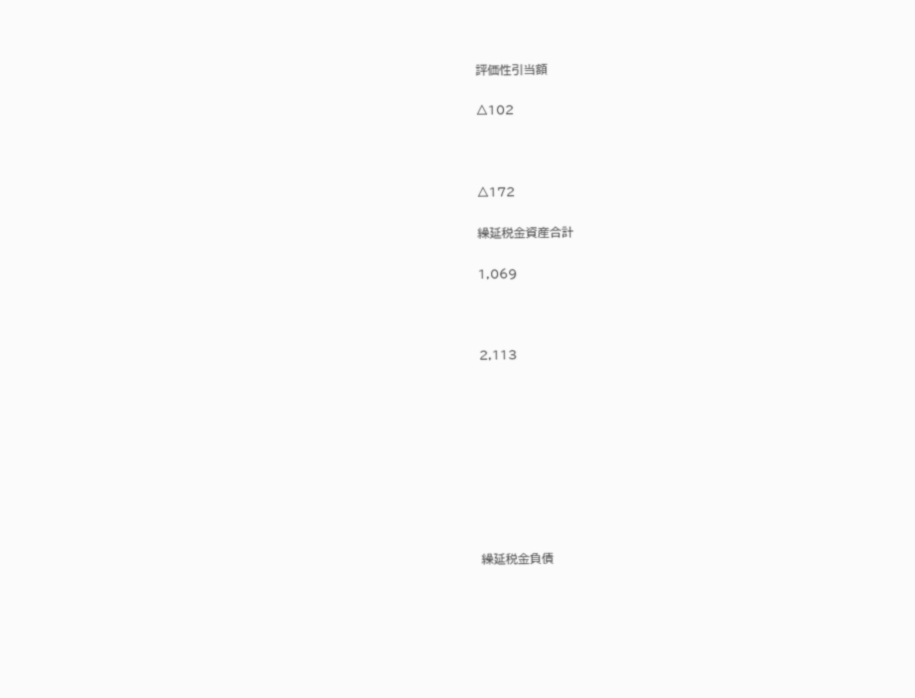評価性引当額

△102



△172

繰延税金資産合計

1,069



2,113









繰延税金負債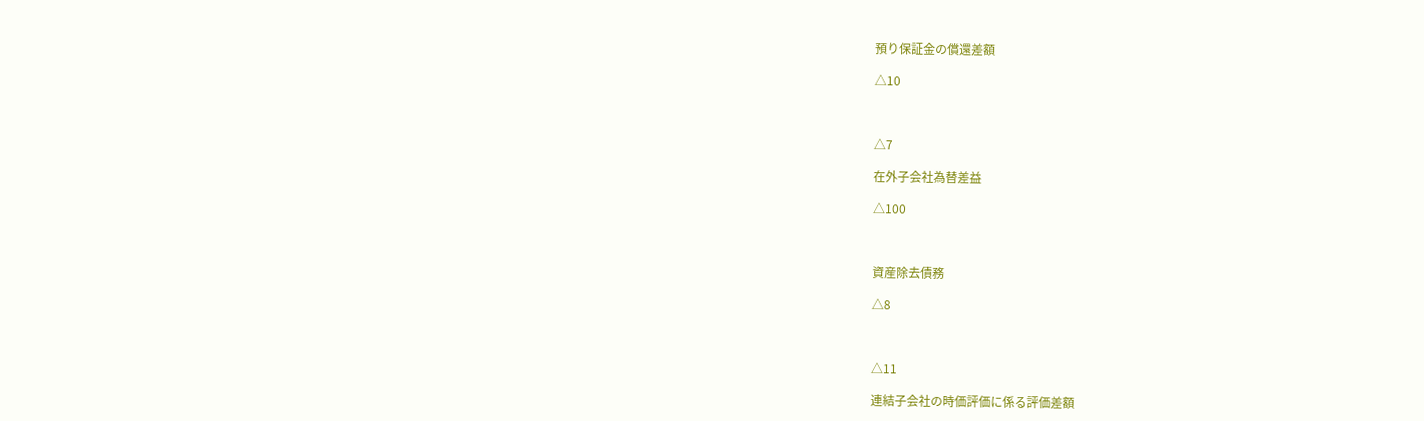預り保証金の償還差額

△10



△7

在外子会社為替差益

△100



資産除去債務

△8



△11

連結子会社の時価評価に係る評価差額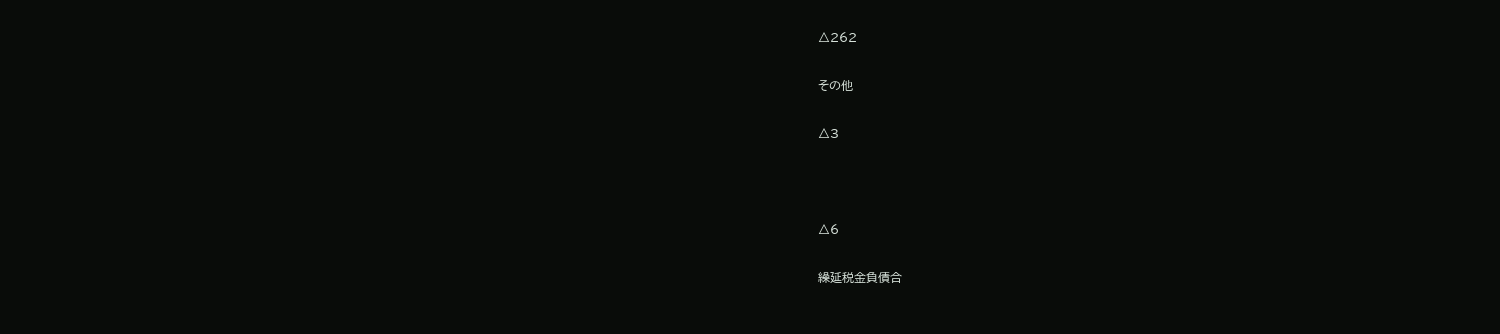△262

その他

△3



△6

繰延税金負債合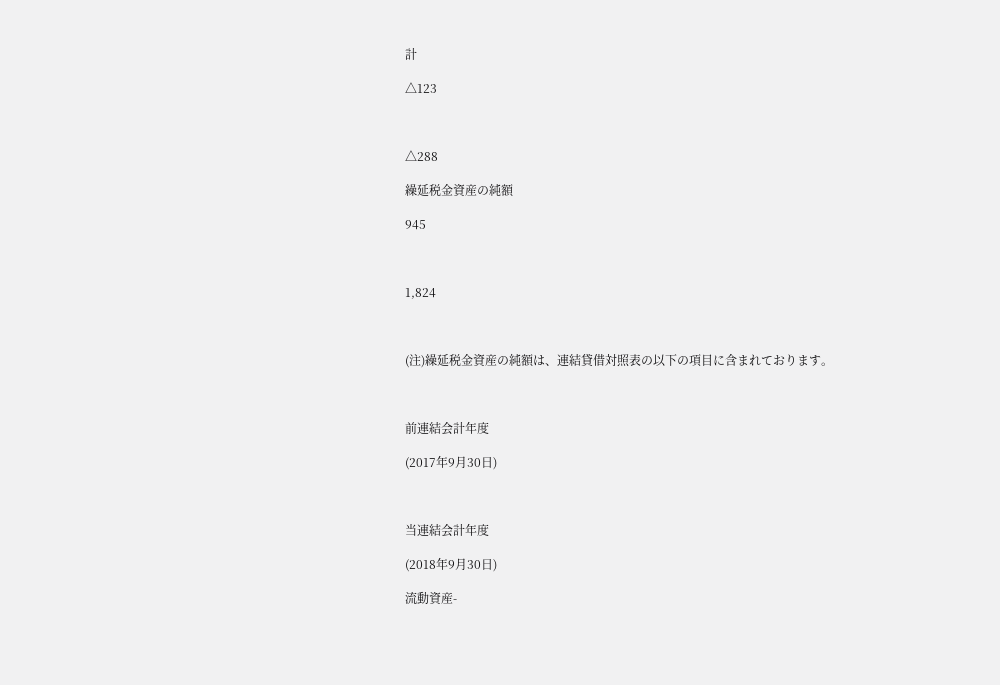計

△123



△288

繰延税金資産の純額

945



1,824



(注)繰延税金資産の純額は、連結貸借対照表の以下の項目に含まれております。



前連結会計年度

(2017年9月30日)



当連結会計年度

(2018年9月30日)

流動資産-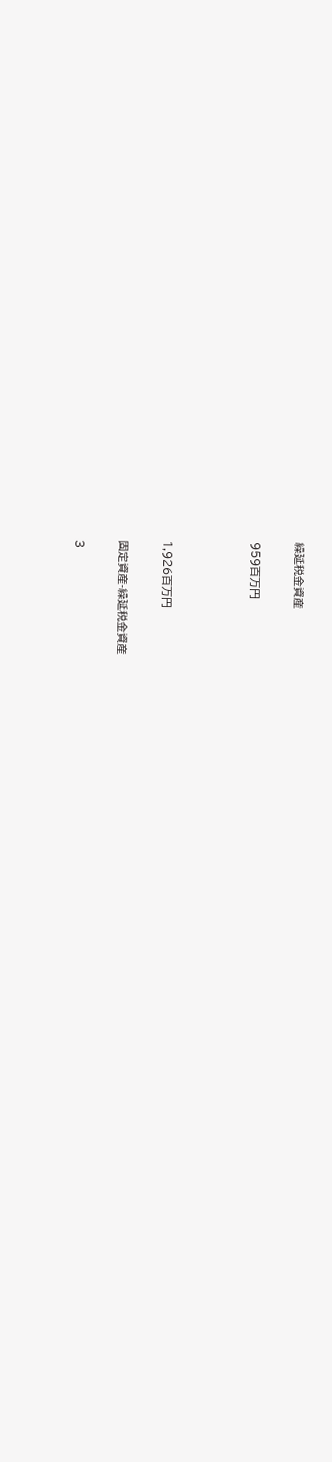繰延税金資産

959百万円



1,926百万円

固定資産-繰延税金資産

3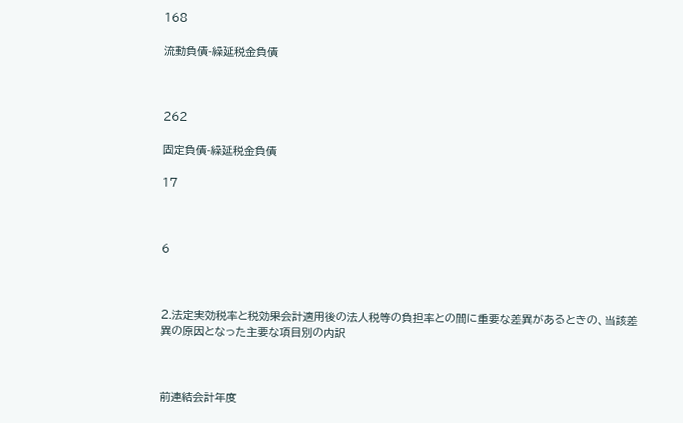168

流動負債-繰延税金負債



262

固定負債-繰延税金負債

17



6



2.法定実効税率と税効果会計適用後の法人税等の負担率との間に重要な差異があるときの、当該差異の原因となった主要な項目別の内訳



前連結会計年度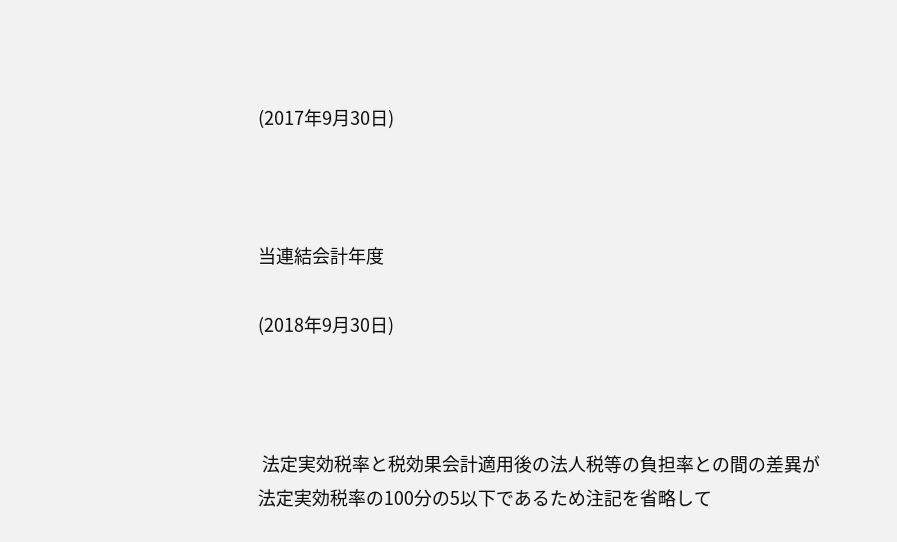(2017年9月30日)



当連結会計年度

(2018年9月30日)



 法定実効税率と税効果会計適用後の法人税等の負担率との間の差異が法定実効税率の100分の5以下であるため注記を省略して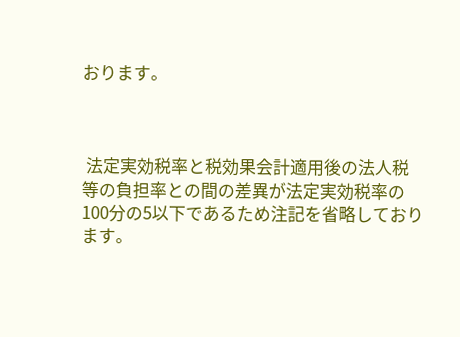おります。



 法定実効税率と税効果会計適用後の法人税等の負担率との間の差異が法定実効税率の100分の5以下であるため注記を省略しております。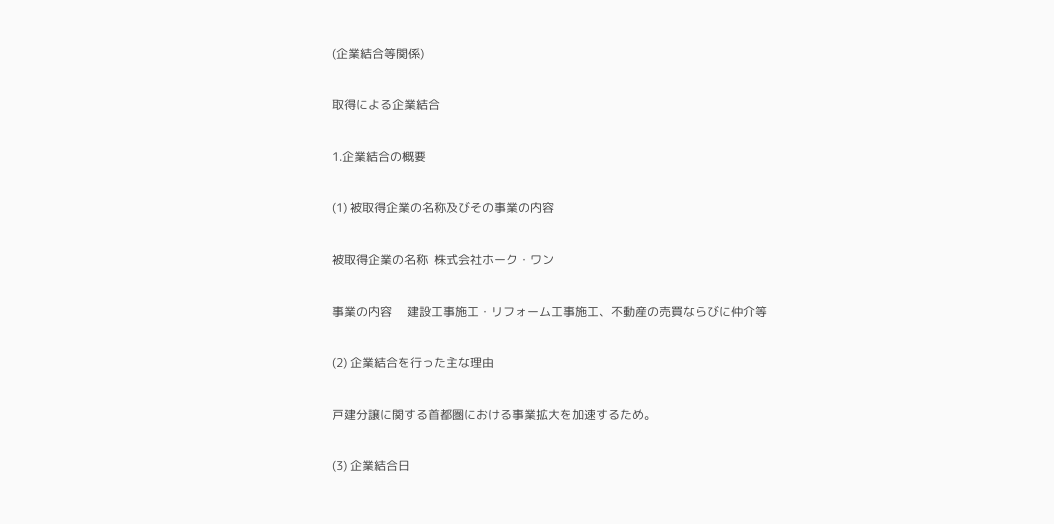(企業結合等関係)

取得による企業結合

1.企業結合の概要

(1) 被取得企業の名称及びその事業の内容

被取得企業の名称  株式会社ホーク・ワン

事業の内容     建設工事施工・リフォーム工事施工、不動産の売買ならびに仲介等

(2) 企業結合を行った主な理由

戸建分譲に関する首都圏における事業拡大を加速するため。

(3) 企業結合日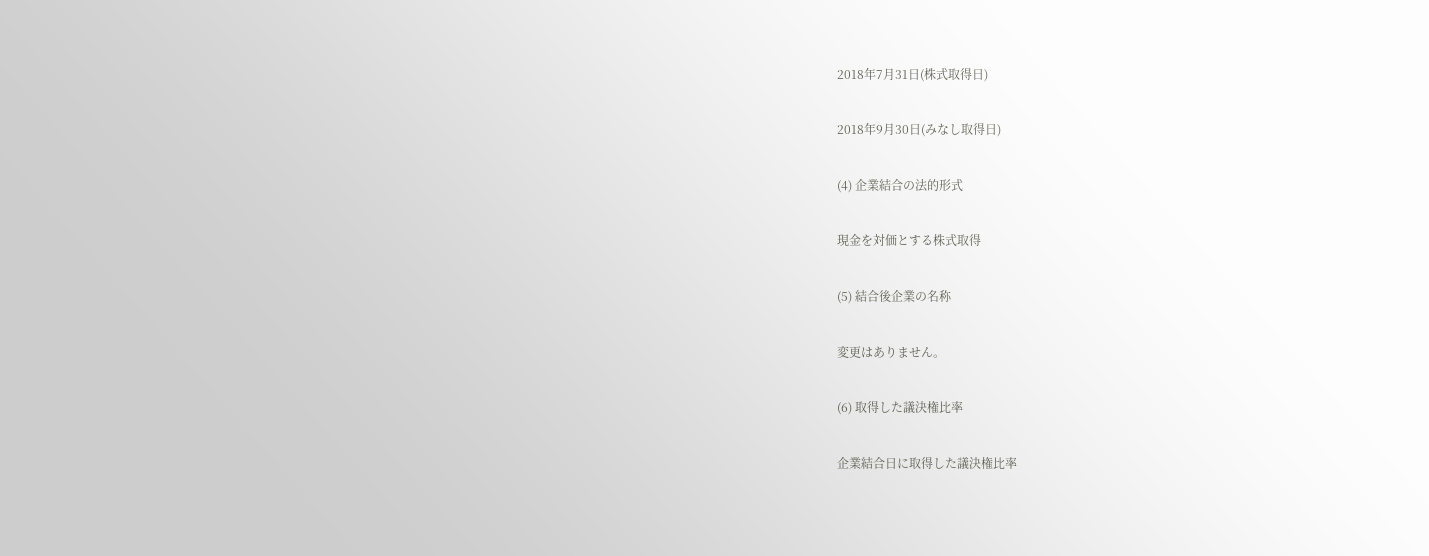2018年7月31日(株式取得日)

2018年9月30日(みなし取得日)

(4) 企業結合の法的形式

現金を対価とする株式取得

(5) 結合後企業の名称

変更はありません。

(6) 取得した議決権比率

企業結合日に取得した議決権比率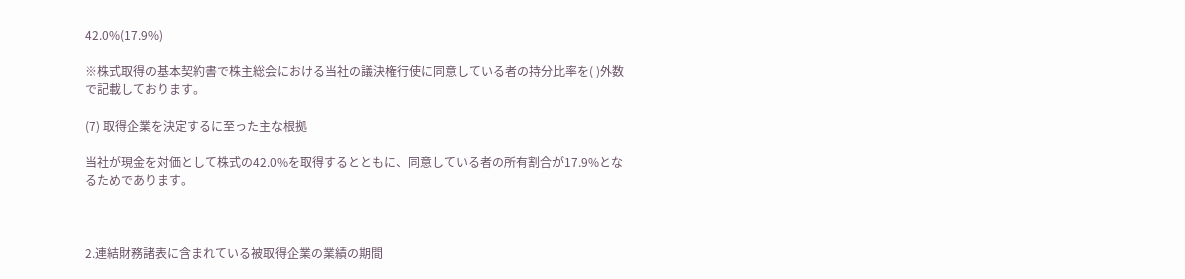42.0%(17.9%)

※株式取得の基本契約書で株主総会における当社の議決権行使に同意している者の持分比率を( )外数で記載しております。

(7) 取得企業を決定するに至った主な根拠

当社が現金を対価として株式の42.0%を取得するとともに、同意している者の所有割合が17.9%となるためであります。



2.連結財務諸表に含まれている被取得企業の業績の期間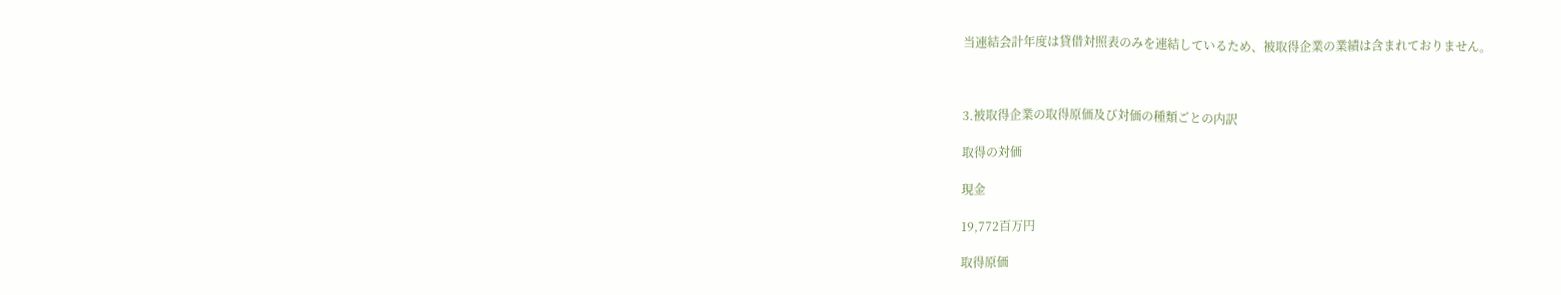当連結会計年度は貸借対照表のみを連結しているため、被取得企業の業績は含まれておりません。



3.被取得企業の取得原価及び対価の種類ごとの内訳

取得の対価

現金

19,772百万円

取得原価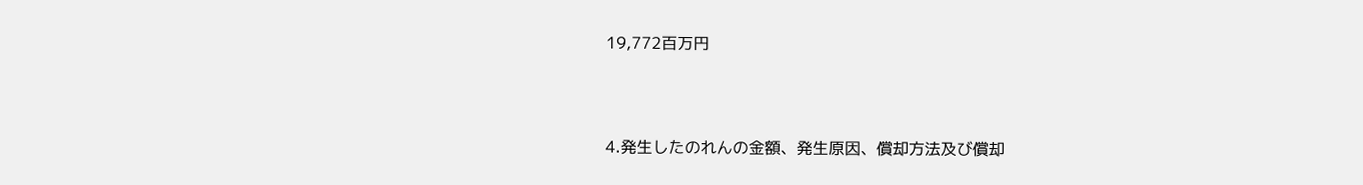19,772百万円



4.発生したのれんの金額、発生原因、償却方法及び償却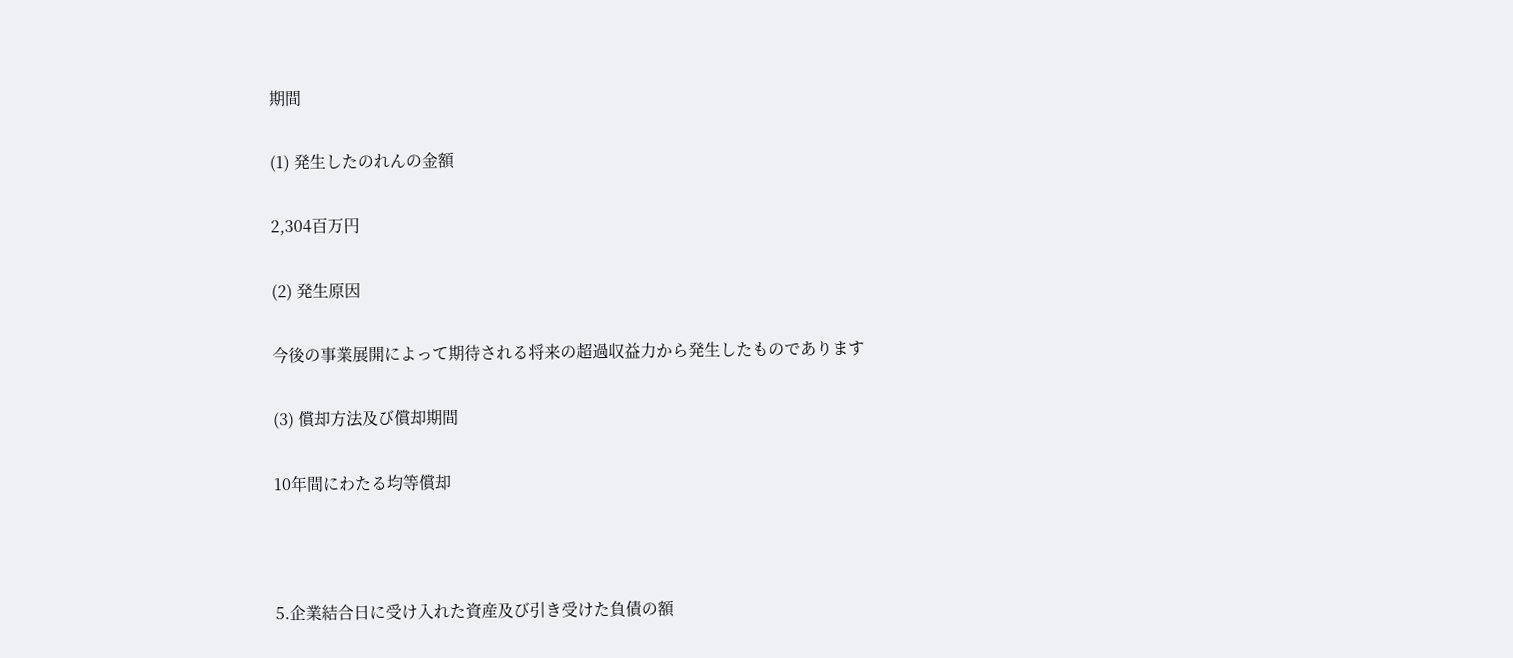期間

(1) 発生したのれんの金額

2,304百万円

(2) 発生原因

今後の事業展開によって期待される将来の超過収益力から発生したものであります

(3) 償却方法及び償却期間

10年間にわたる均等償却



5.企業結合日に受け入れた資産及び引き受けた負債の額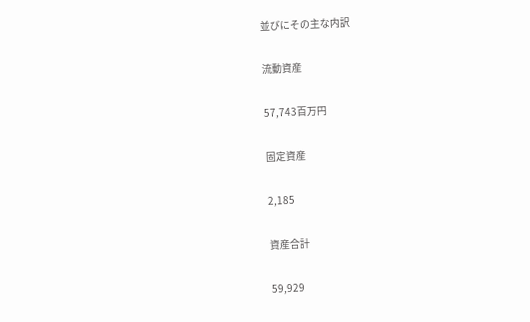並びにその主な内訳

流動資産

57,743百万円

固定資産

2,185

資産合計

59,929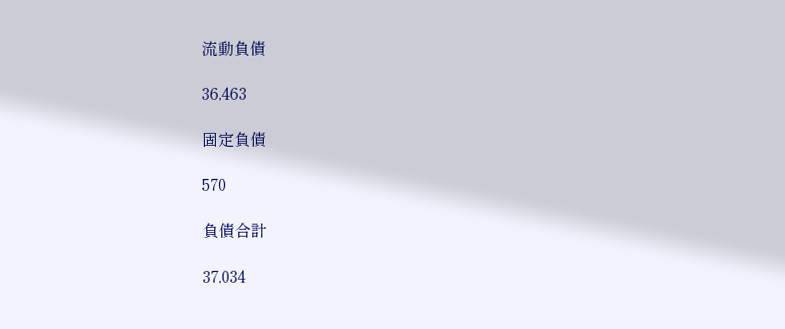流動負債

36,463

固定負債

570

負債合計

37,034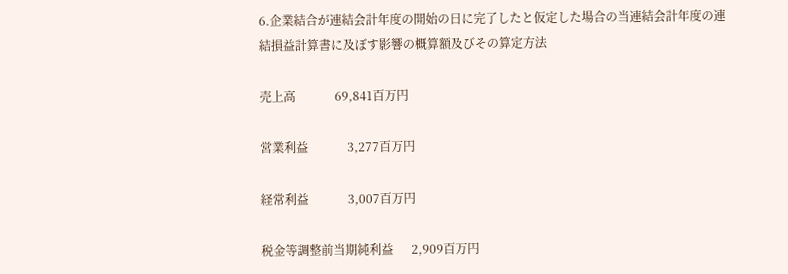6.企業結合が連結会計年度の開始の日に完了したと仮定した場合の当連結会計年度の連結損益計算書に及ぼす影響の概算額及びその算定方法

売上高             69,841百万円

営業利益             3,277百万円

経常利益             3,007百万円

税金等調整前当期純利益      2,909百万円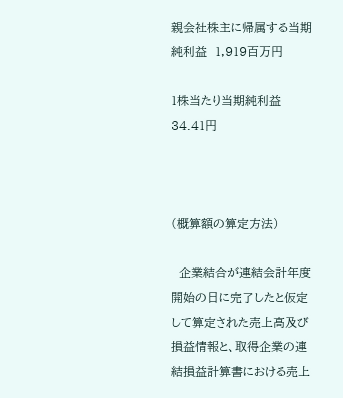親会社株主に帰属する当期純利益  1,919百万円

1株当たり当期純利益         34.41円



(概算額の算定方法)

  企業結合が連結会計年度開始の日に完了したと仮定して算定された売上高及び損益情報と、取得企業の連結損益計算書における売上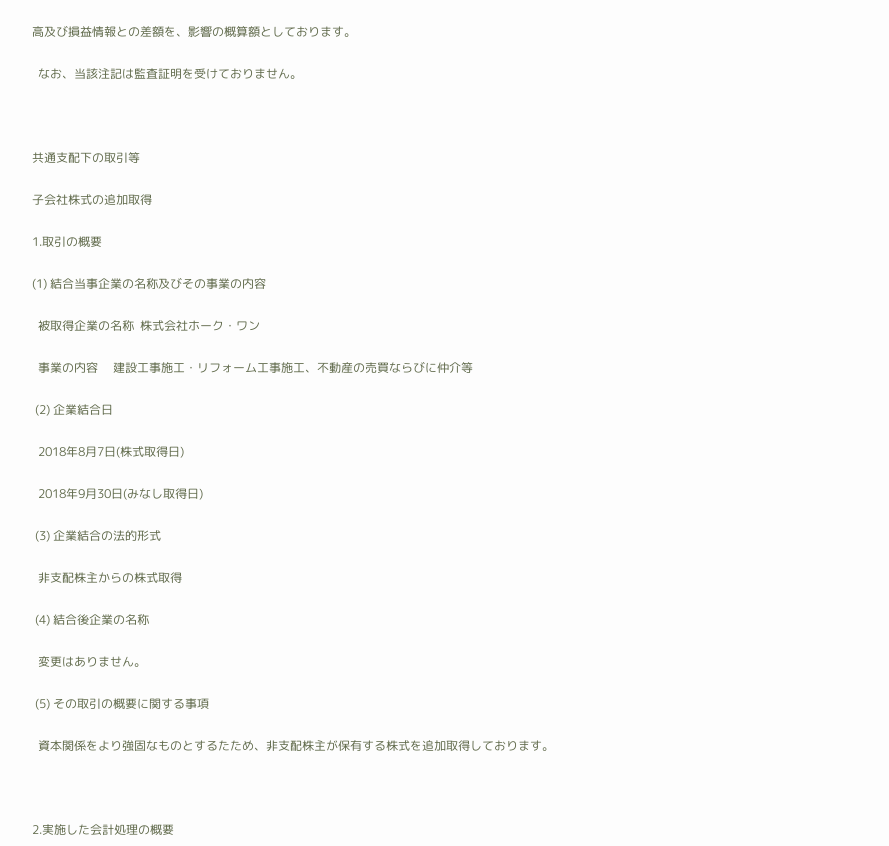高及び損益情報との差額を、影響の概算額としております。

  なお、当該注記は監査証明を受けておりません。



共通支配下の取引等

子会社株式の追加取得

1.取引の概要

(1) 結合当事企業の名称及びその事業の内容

  被取得企業の名称  株式会社ホーク・ワン

  事業の内容     建設工事施工・リフォーム工事施工、不動産の売買ならびに仲介等

 (2) 企業結合日

  2018年8月7日(株式取得日)

  2018年9月30日(みなし取得日)

 (3) 企業結合の法的形式

  非支配株主からの株式取得

 (4) 結合後企業の名称

  変更はありません。

 (5) その取引の概要に関する事項

  資本関係をより強固なものとするたため、非支配株主が保有する株式を追加取得しております。



2.実施した会計処理の概要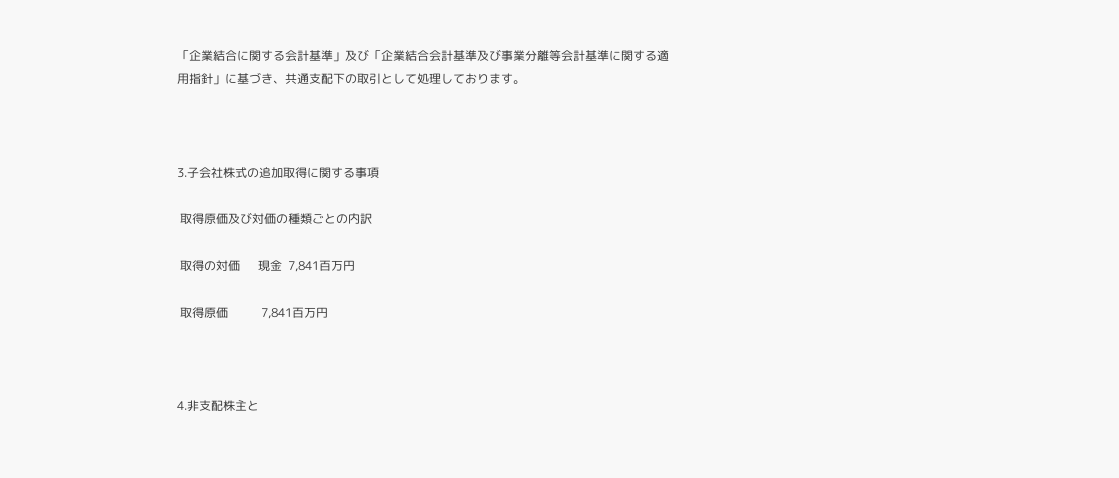「企業結合に関する会計基準」及び「企業結合会計基準及び事業分離等会計基準に関する適用指針」に基づき、共通支配下の取引として処理しております。



3.子会社株式の追加取得に関する事項

 取得原価及び対価の種類ごとの内訳

 取得の対価      現金  7,841百万円

 取得原価           7,841百万円



4.非支配株主と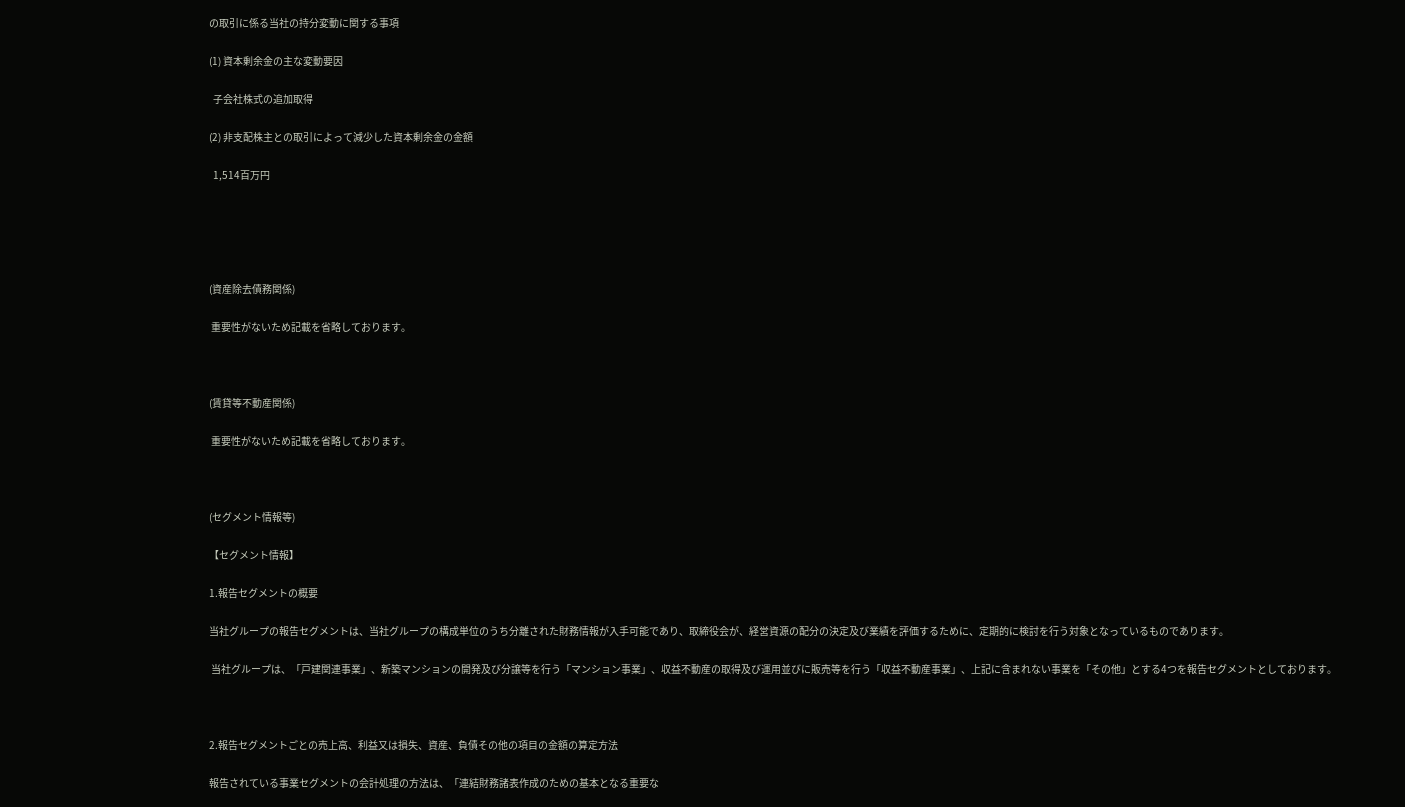の取引に係る当社の持分変動に関する事項

(1) 資本剰余金の主な変動要因

  子会社株式の追加取得

(2) 非支配株主との取引によって減少した資本剰余金の金額

  1,514百万円





(資産除去債務関係)

 重要性がないため記載を省略しております。



(賃貸等不動産関係)

 重要性がないため記載を省略しております。



(セグメント情報等)

【セグメント情報】

1.報告セグメントの概要

当社グループの報告セグメントは、当社グループの構成単位のうち分離された財務情報が入手可能であり、取締役会が、経営資源の配分の決定及び業績を評価するために、定期的に検討を行う対象となっているものであります。

 当社グループは、「戸建関連事業」、新築マンションの開発及び分譲等を行う「マンション事業」、収益不動産の取得及び運用並びに販売等を行う「収益不動産事業」、上記に含まれない事業を「その他」とする4つを報告セグメントとしております。



2.報告セグメントごとの売上高、利益又は損失、資産、負債その他の項目の金額の算定方法

報告されている事業セグメントの会計処理の方法は、「連結財務諸表作成のための基本となる重要な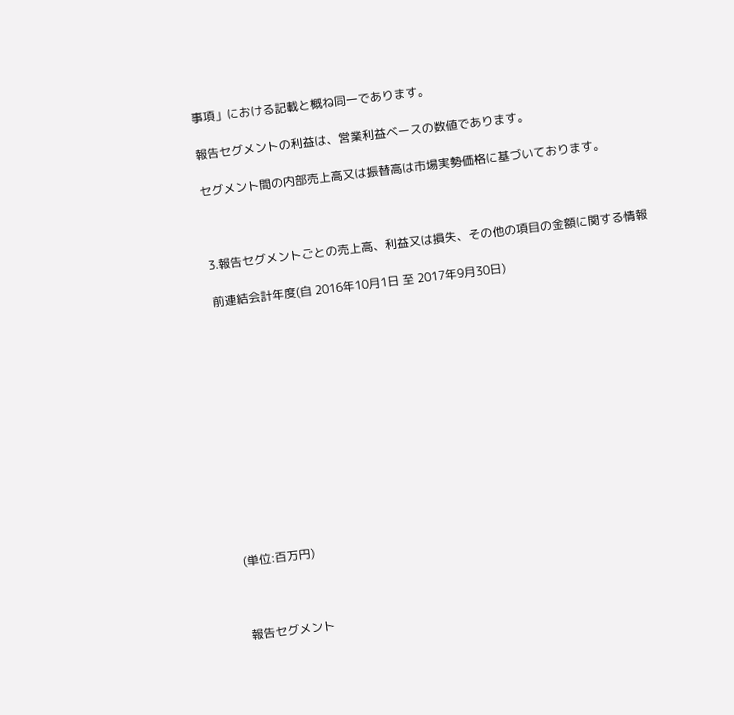事項」における記載と概ね同一であります。

報告セグメントの利益は、営業利益ベースの数値であります。

セグメント間の内部売上高又は振替高は市場実勢価格に基づいております。



3.報告セグメントごとの売上高、利益又は損失、その他の項目の金額に関する情報

前連結会計年度(自 2016年10月1日 至 2017年9月30日)













(単位:百万円)



報告セグメント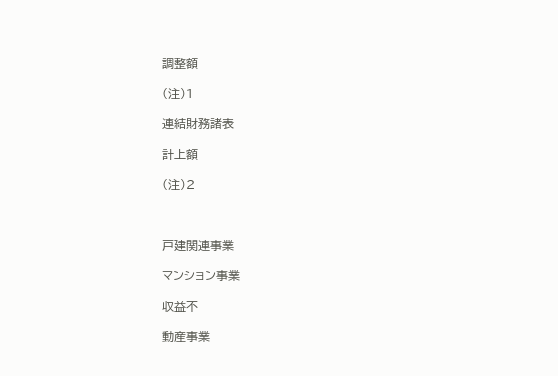調整額

(注)1

連結財務諸表

計上額

(注)2



戸建関連事業

マンション事業

収益不

動産事業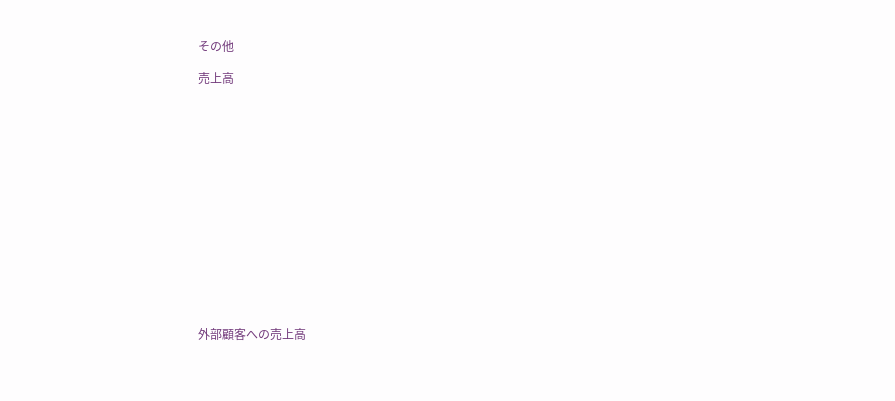その他

売上高















外部顧客への売上高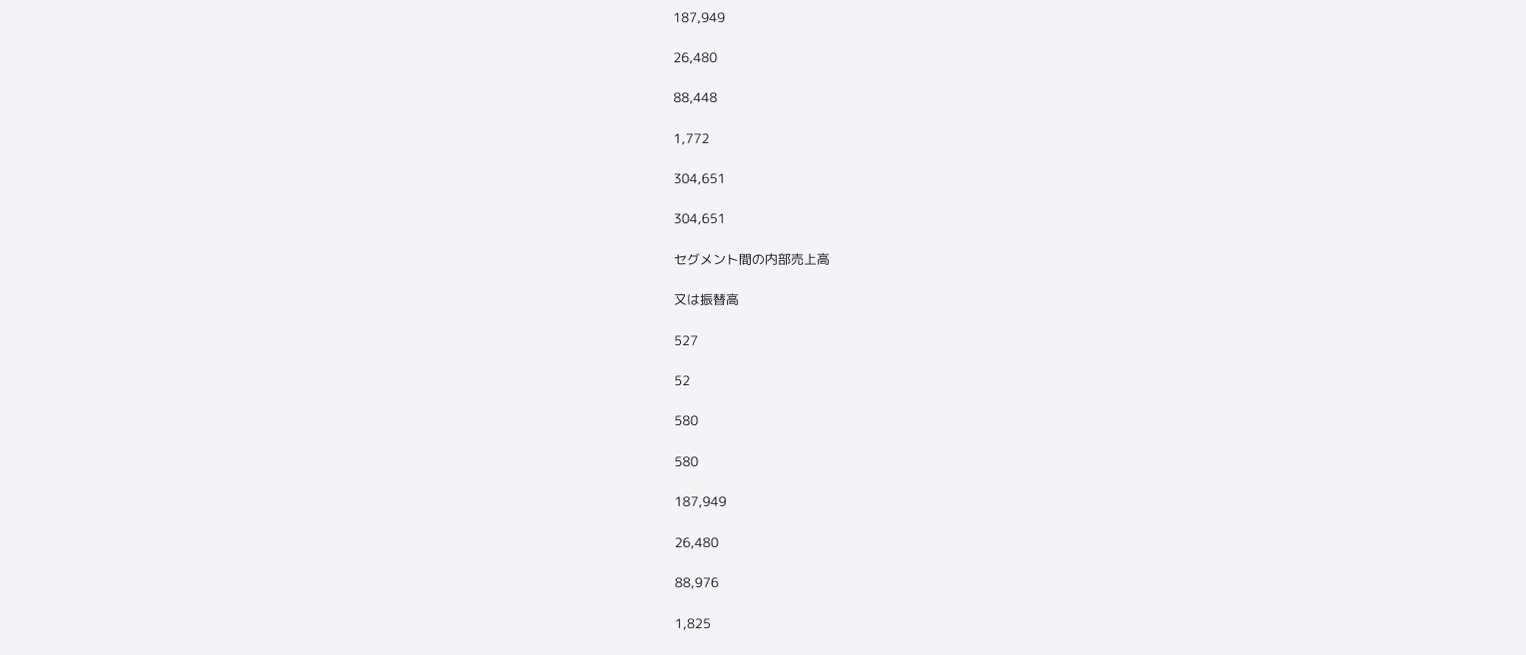187,949

26,480

88,448

1,772

304,651

304,651

セグメント間の内部売上高

又は振替高

527

52

580

580

187,949

26,480

88,976

1,825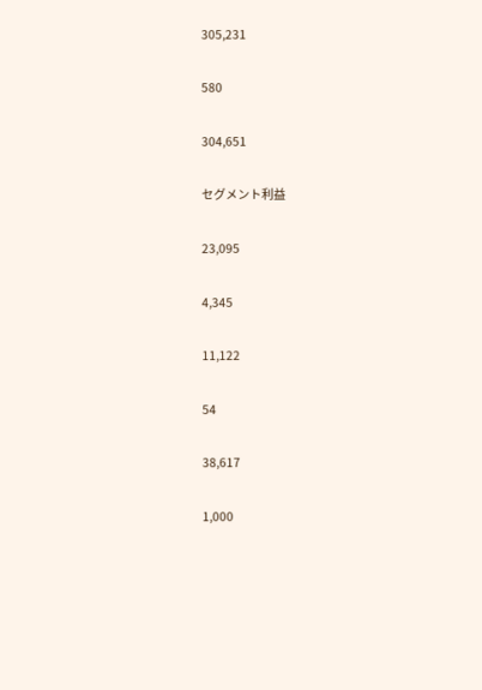305,231

580

304,651

セグメント利益

23,095

4,345

11,122

54

38,617

1,000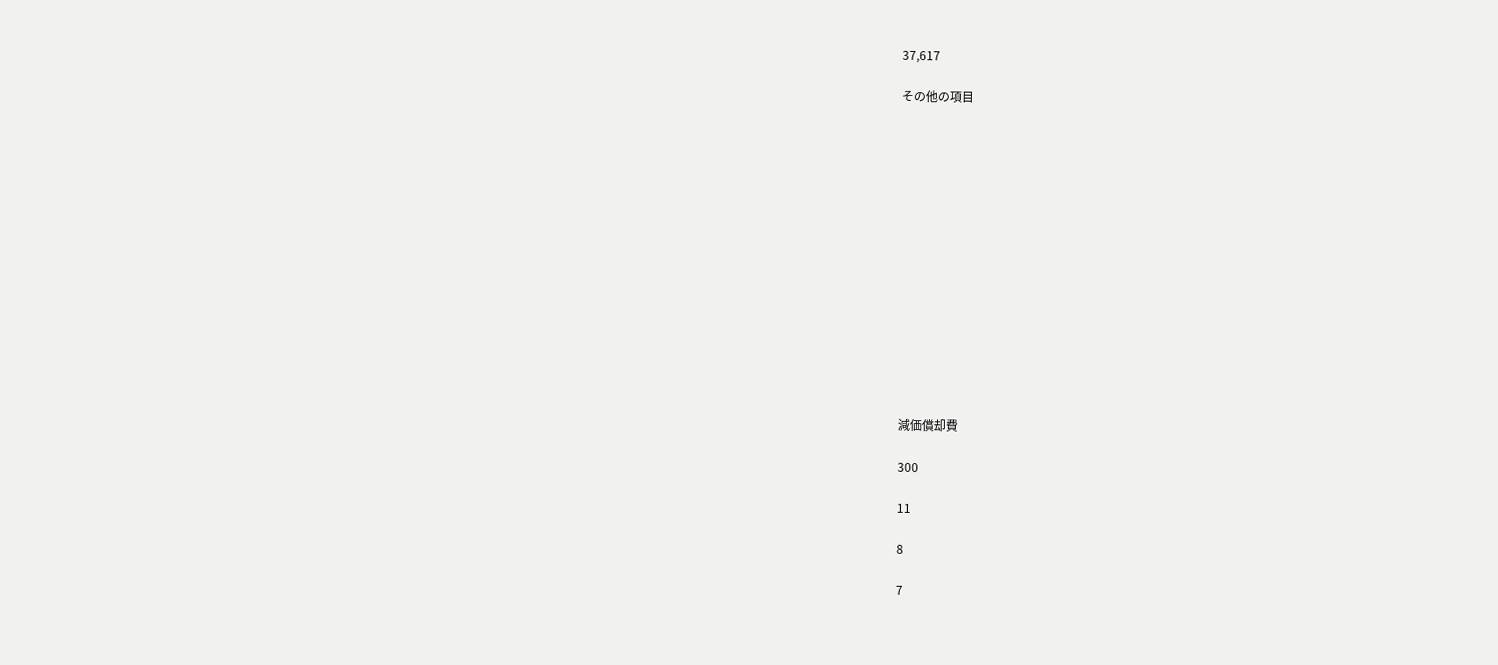37,617

その他の項目















減価償却費

300

11

8

7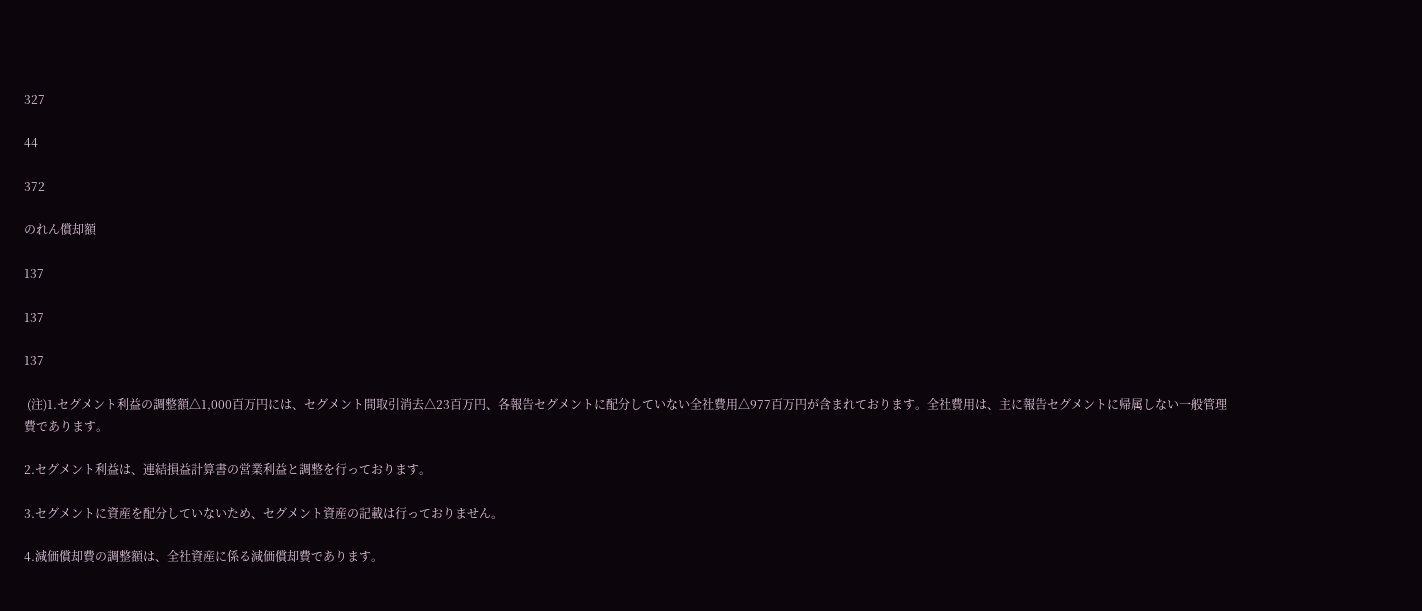327

44

372

のれん償却額

137

137

137

 (注)1.セグメント利益の調整額△1,000百万円には、セグメント間取引消去△23百万円、各報告セグメントに配分していない全社費用△977百万円が含まれております。全社費用は、主に報告セグメントに帰属しない一般管理費であります。

2.セグメント利益は、連結損益計算書の営業利益と調整を行っております。

3.セグメントに資産を配分していないため、セグメント資産の記載は行っておりません。

4.減価償却費の調整額は、全社資産に係る減価償却費であります。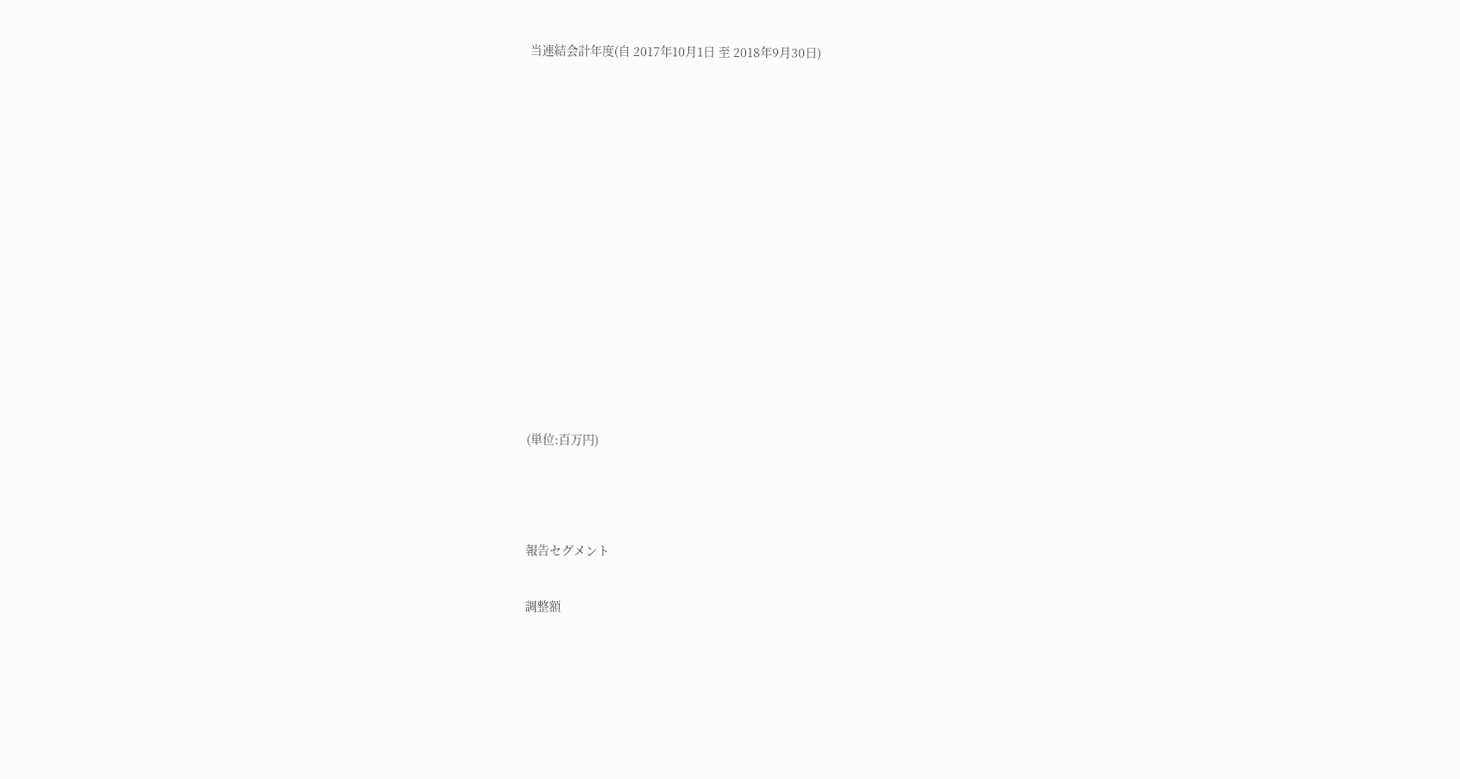当連結会計年度(自 2017年10月1日 至 2018年9月30日)













(単位:百万円)



報告セグメント

調整額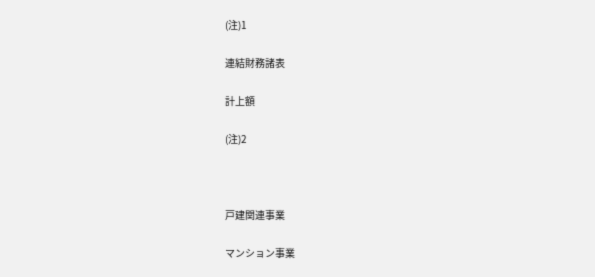(注)1

連結財務諸表

計上額

(注)2



戸建関連事業

マンション事業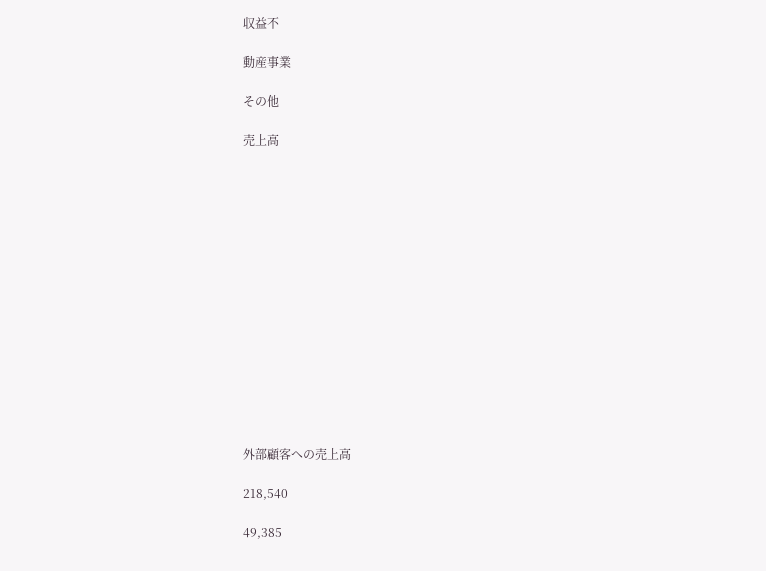収益不

動産事業

その他

売上高















外部顧客への売上高

218,540

49,385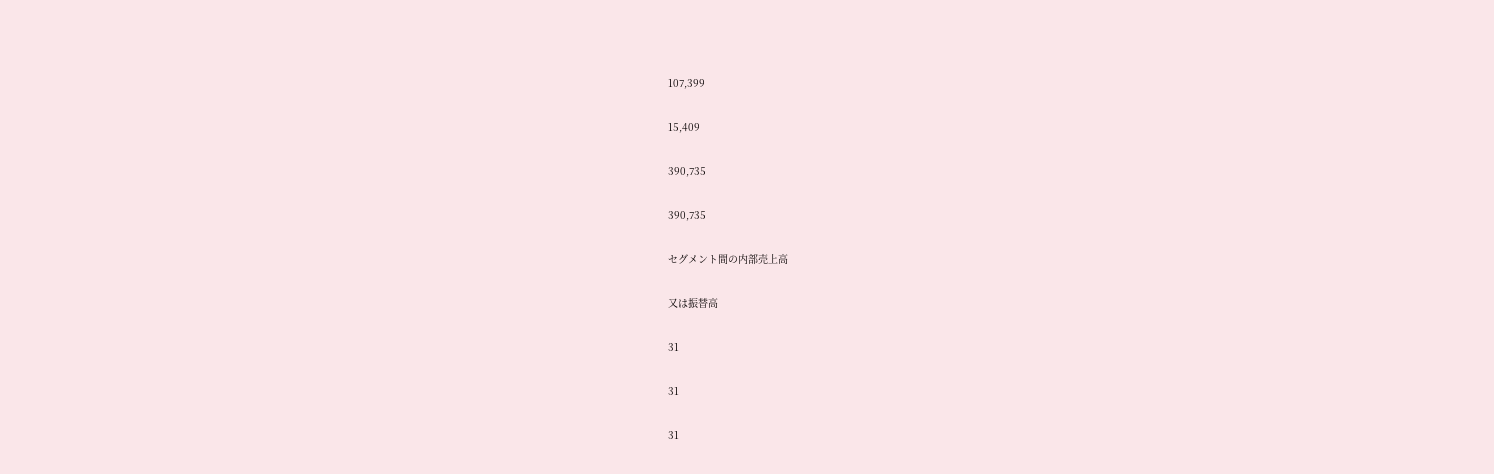107,399

15,409

390,735

390,735

セグメント間の内部売上高

又は振替高

31

31

31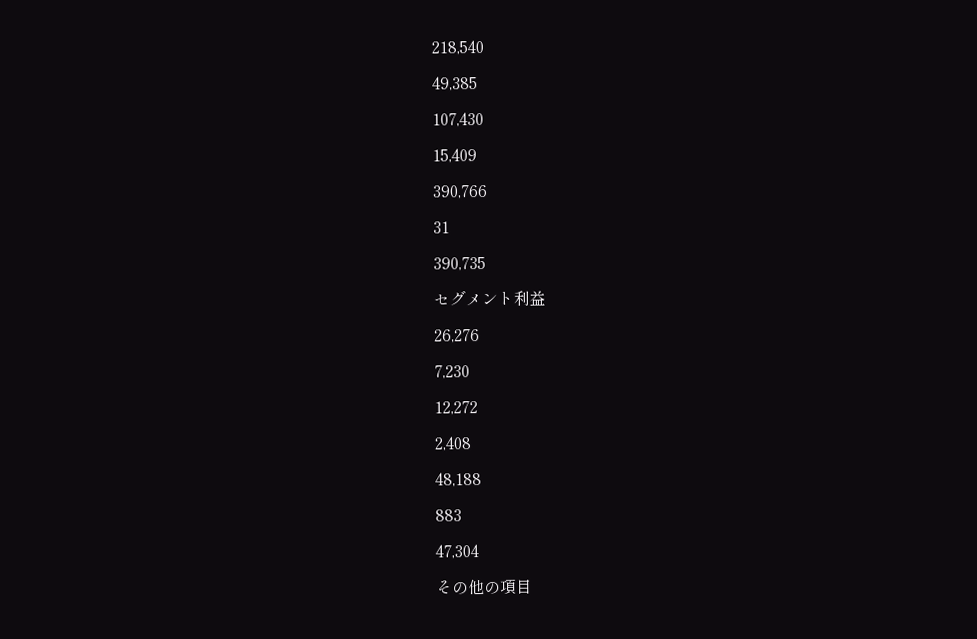218,540

49,385

107,430

15,409

390,766

31

390,735

セグメント利益

26,276

7,230

12,272

2,408

48,188

883

47,304

その他の項目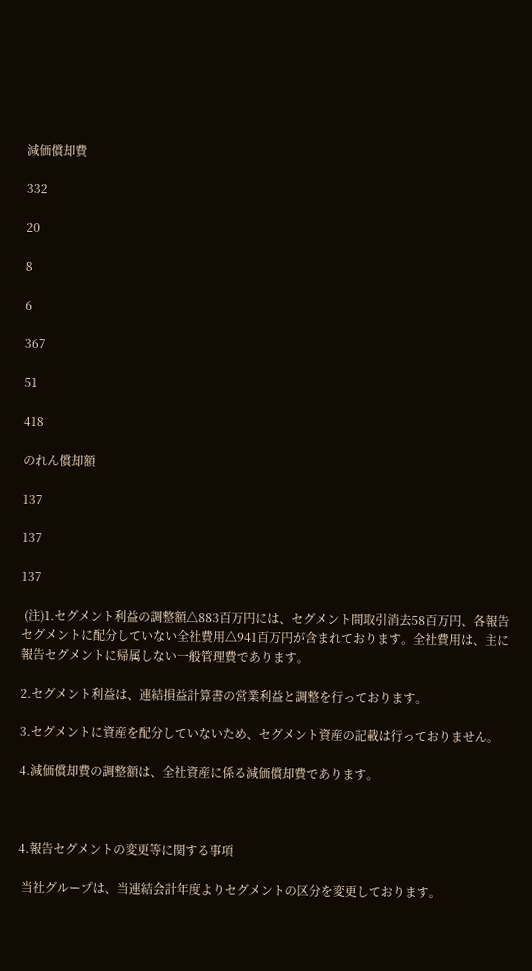減価償却費

332

20

8

6

367

51

418

のれん償却額

137

137

137

 (注)1.セグメント利益の調整額△883百万円には、セグメント間取引消去58百万円、各報告セグメントに配分していない全社費用△941百万円が含まれております。全社費用は、主に報告セグメントに帰属しない一般管理費であります。

2.セグメント利益は、連結損益計算書の営業利益と調整を行っております。

3.セグメントに資産を配分していないため、セグメント資産の記載は行っておりません。

4.減価償却費の調整額は、全社資産に係る減価償却費であります。



4.報告セグメントの変更等に関する事項

 当社グループは、当連結会計年度よりセグメントの区分を変更しております。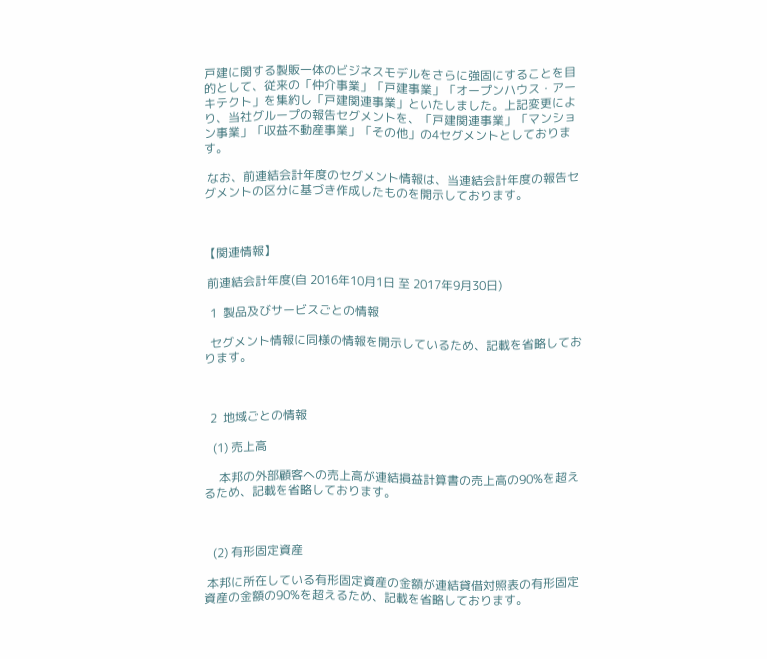戸建に関する製販一体のビジネスモデルをさらに強固にすることを目的として、従来の「仲介事業」「戸建事業」「オープンハウス・アーキテクト」を集約し「戸建関連事業」といたしました。上記変更により、当社グループの報告セグメントを、「戸建関連事業」「マンション事業」「収益不動産事業」「その他」の4セグメントとしております。

 なお、前連結会計年度のセグメント情報は、当連結会計年度の報告セグメントの区分に基づき作成したものを開示しております。



【関連情報】

 前連結会計年度(自 2016年10月1日 至 2017年9月30日)

  1  製品及びサービスごとの情報

  セグメント情報に同様の情報を開示しているため、記載を省略しております。



  2  地域ごとの情報

   (1) 売上高

     本邦の外部顧客への売上高が連結損益計算書の売上高の90%を超えるため、記載を省略しております。



   (2) 有形固定資産

 本邦に所在している有形固定資産の金額が連結貸借対照表の有形固定資産の金額の90%を超えるため、記載を省略しております。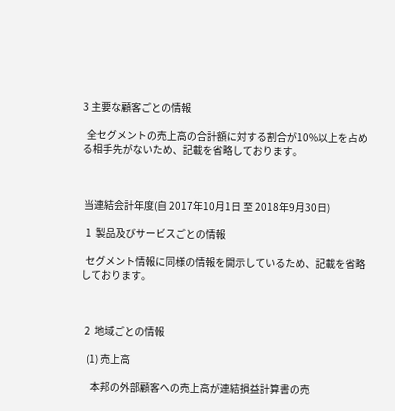3 主要な顧客ごとの情報

  全セグメントの売上高の合計額に対する割合が10%以上を占める相手先がないため、記載を省略しております。



 当連結会計年度(自 2017年10月1日 至 2018年9月30日)

  1  製品及びサービスごとの情報

  セグメント情報に同様の情報を開示しているため、記載を省略しております。



  2  地域ごとの情報

   (1) 売上高

     本邦の外部顧客への売上高が連結損益計算書の売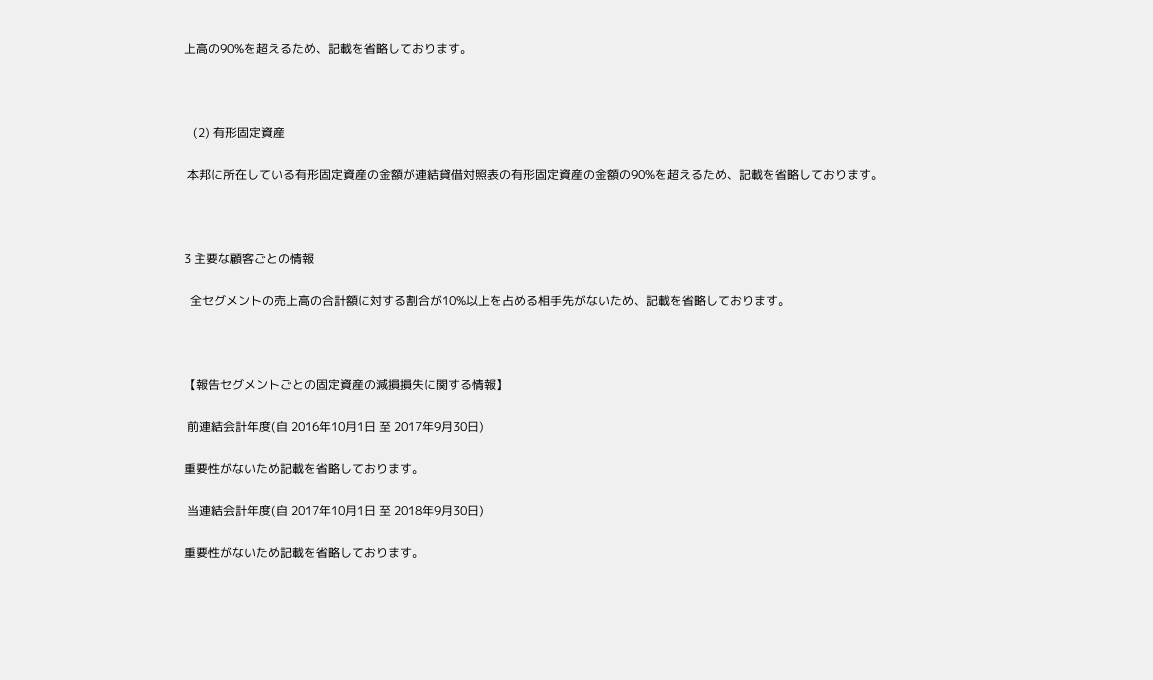上高の90%を超えるため、記載を省略しております。



   (2) 有形固定資産

 本邦に所在している有形固定資産の金額が連結貸借対照表の有形固定資産の金額の90%を超えるため、記載を省略しております。



3 主要な顧客ごとの情報

  全セグメントの売上高の合計額に対する割合が10%以上を占める相手先がないため、記載を省略しております。



【報告セグメントごとの固定資産の減損損失に関する情報】

 前連結会計年度(自 2016年10月1日 至 2017年9月30日)

重要性がないため記載を省略しております。

 当連結会計年度(自 2017年10月1日 至 2018年9月30日)

重要性がないため記載を省略しております。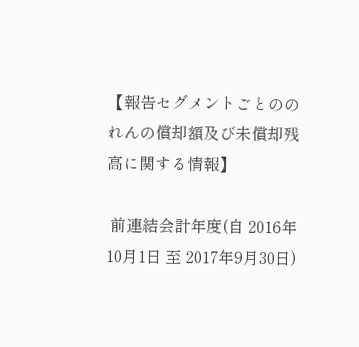【報告セグメントごとののれんの償却額及び未償却残高に関する情報】

 前連結会計年度(自 2016年10月1日 至 2017年9月30日)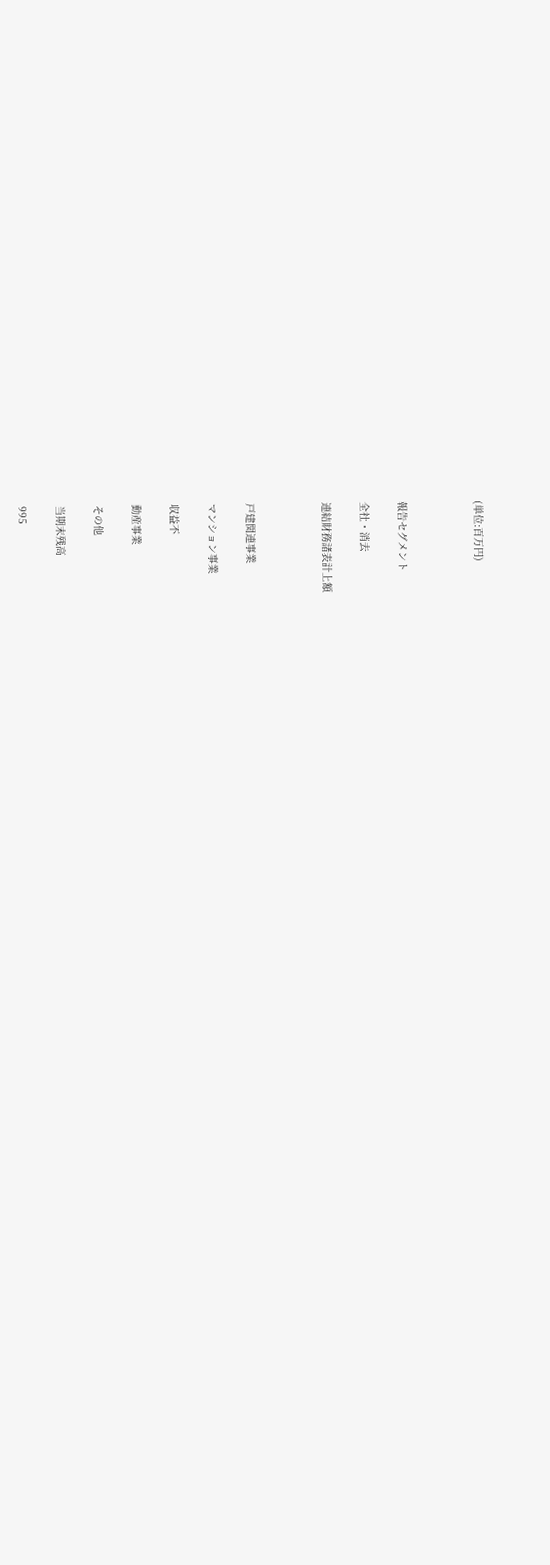(単位:百万円)



報告セグメント

全社・消去

連結財務諸表計上額



戸建関連事業

マンション事業

収益不

動産事業

その他

当期末残高

995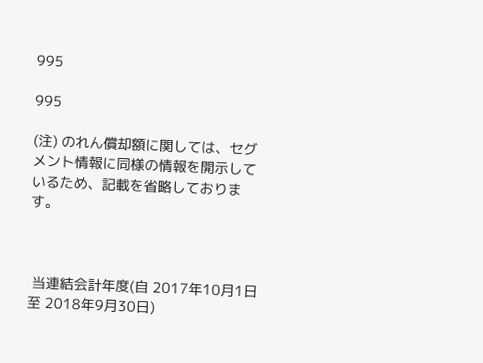995

995

(注) のれん償却額に関しては、セグメント情報に同様の情報を開示しているため、記載を省略しております。



 当連結会計年度(自 2017年10月1日 至 2018年9月30日)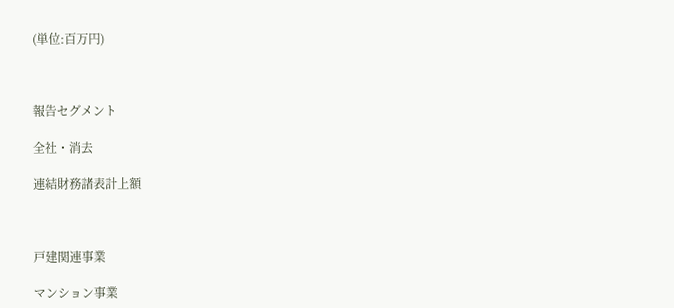(単位:百万円)



報告セグメント

全社・消去

連結財務諸表計上額



戸建関連事業

マンション事業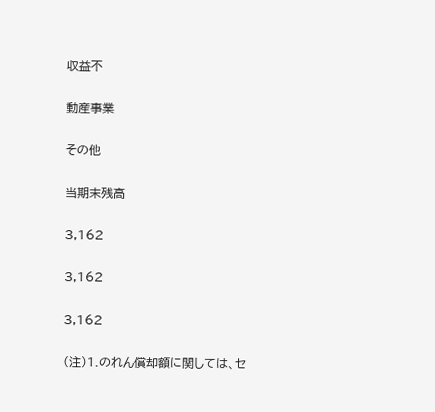収益不

動産事業

その他

当期末残高

3,162

3,162

3,162

(注)1.のれん償却額に関しては、セ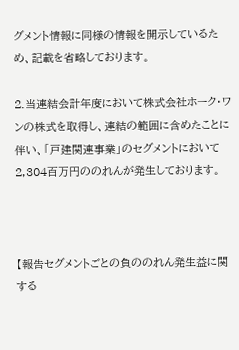グメント情報に同様の情報を開示しているため、記載を省略しております。

2.当連結会計年度において株式会社ホーク・ワンの株式を取得し、連結の範囲に含めたことに伴い、「戸建関連事業」のセグメントにおいて2,304百万円ののれんが発生しております。



【報告セグメントごとの負ののれん発生益に関する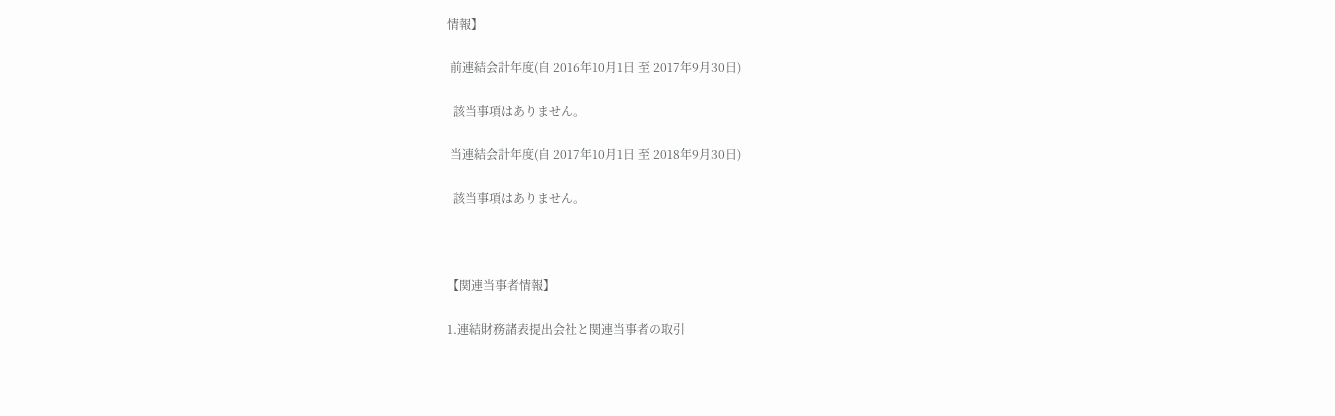情報】

 前連結会計年度(自 2016年10月1日 至 2017年9月30日)

  該当事項はありません。

 当連結会計年度(自 2017年10月1日 至 2018年9月30日)

  該当事項はありません。



【関連当事者情報】

1.連結財務諸表提出会社と関連当事者の取引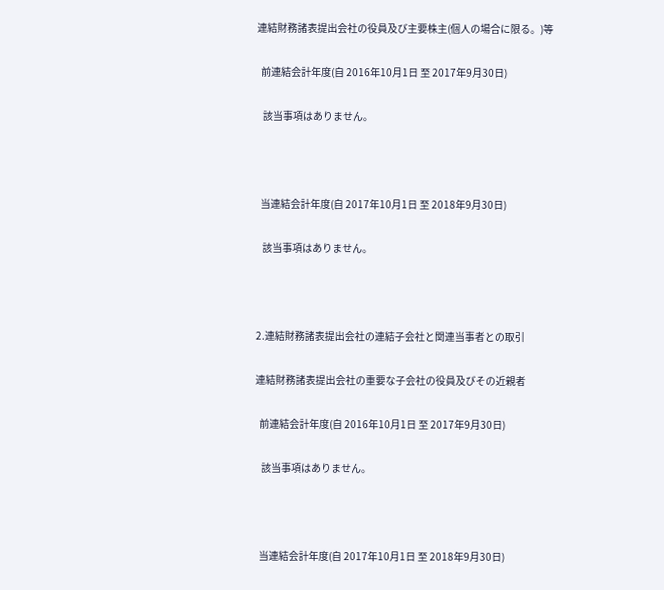連結財務諸表提出会社の役員及び主要株主(個人の場合に限る。)等

  前連結会計年度(自 2016年10月1日 至 2017年9月30日)

   該当事項はありません。



  当連結会計年度(自 2017年10月1日 至 2018年9月30日)

   該当事項はありません。



2.連結財務諸表提出会社の連結子会社と関連当事者との取引

連結財務諸表提出会社の重要な子会社の役員及びその近親者

  前連結会計年度(自 2016年10月1日 至 2017年9月30日)

   該当事項はありません。



  当連結会計年度(自 2017年10月1日 至 2018年9月30日)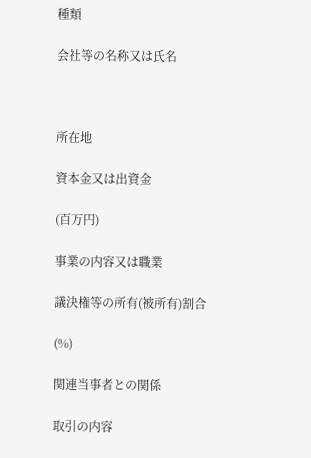種類

会社等の名称又は氏名



所在地

資本金又は出資金

(百万円)

事業の内容又は職業

議決権等の所有(被所有)割合

(%)

関連当事者との関係

取引の内容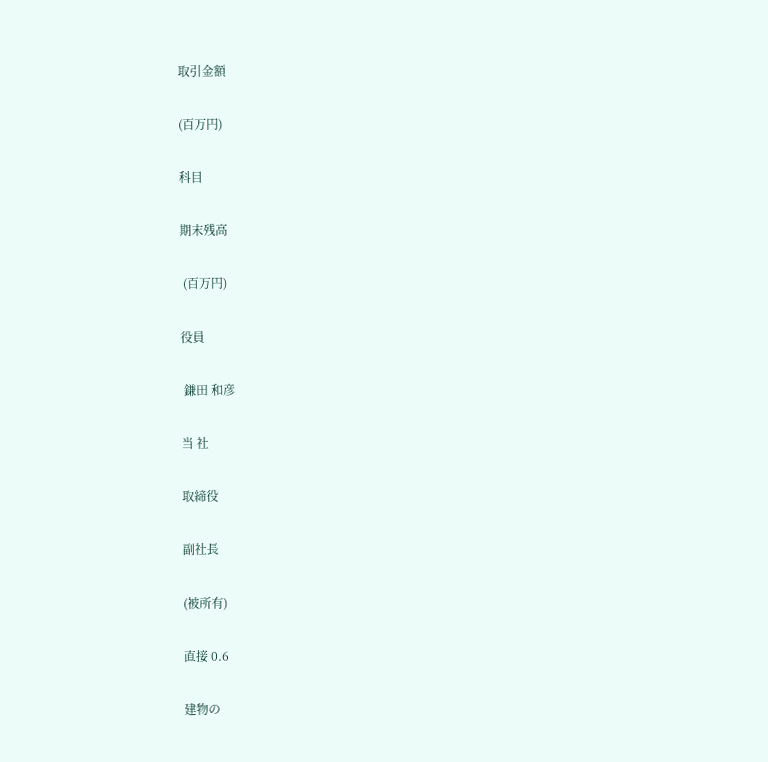取引金額

(百万円)

科目

期末残高

 (百万円)

役員

 鎌田 和彦

当 社

取締役

副社長

(被所有)

直接 0.6

建物の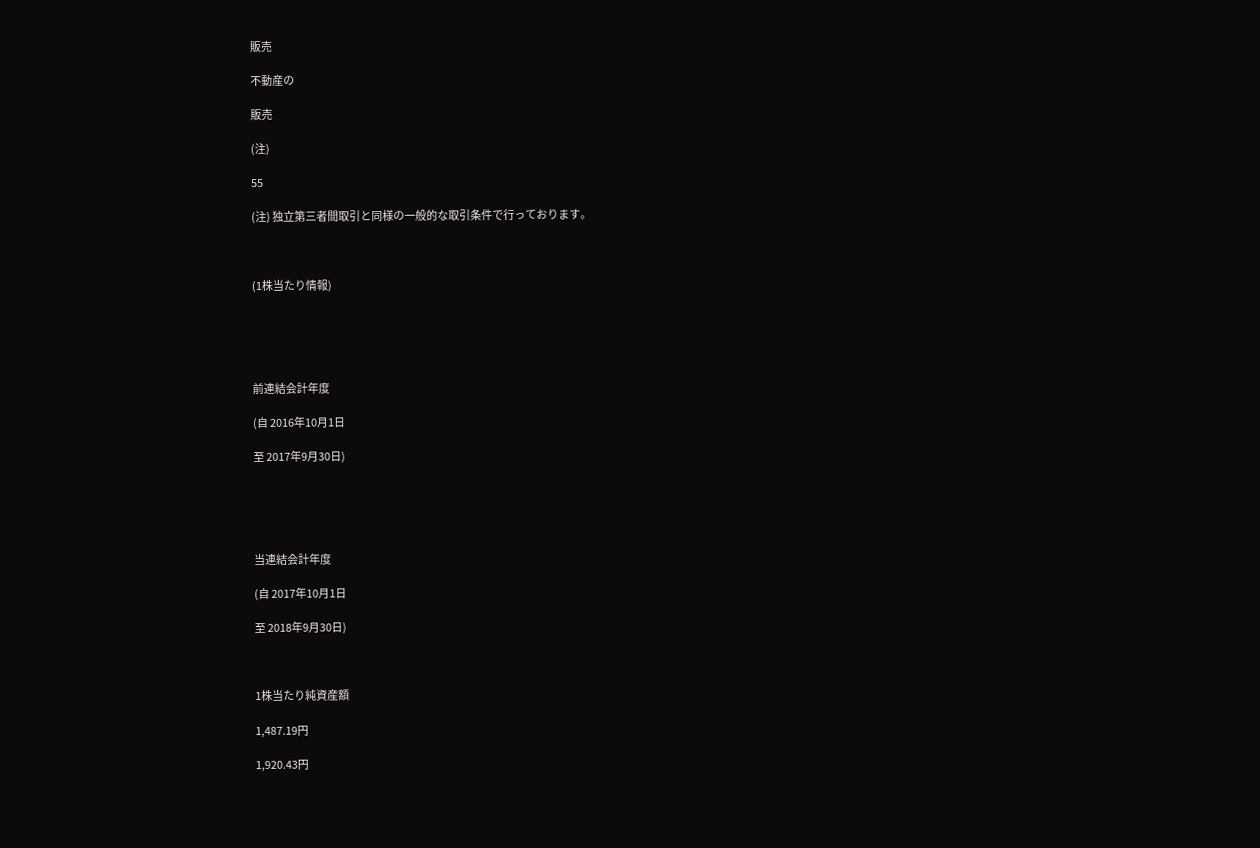販売

不動産の

販売

(注)

55

(注) 独立第三者間取引と同様の一般的な取引条件で行っております。



(1株当たり情報)





前連結会計年度

(自 2016年10月1日

至 2017年9月30日)





当連結会計年度

(自 2017年10月1日

至 2018年9月30日)



1株当たり純資産額

1,487.19円

1,920.43円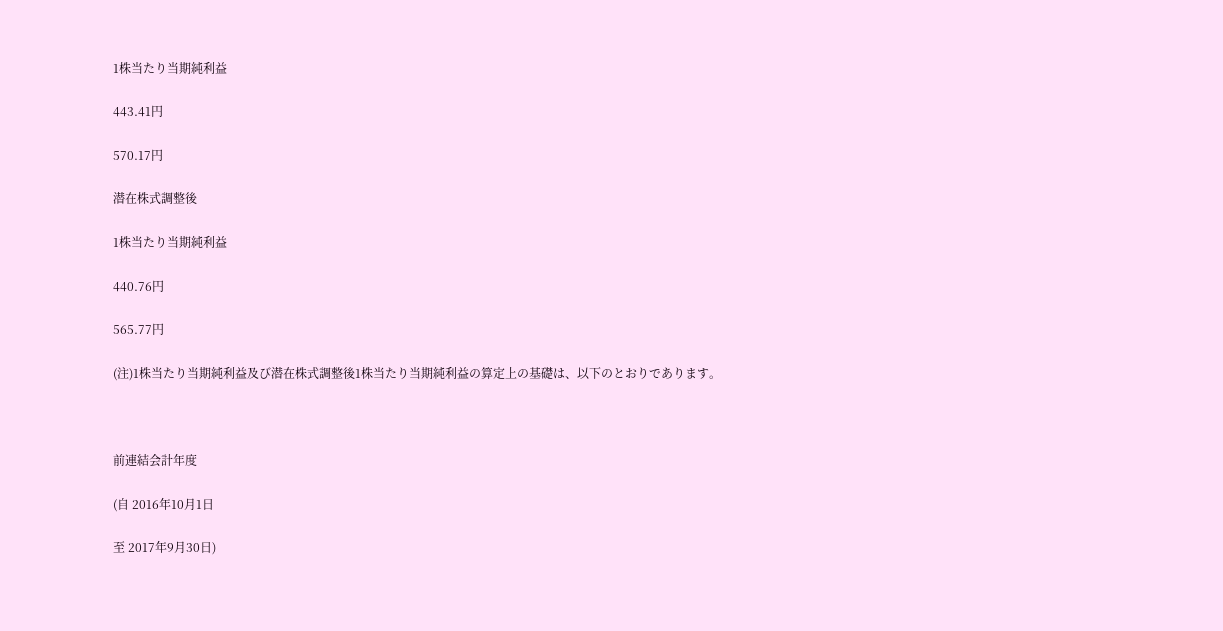1株当たり当期純利益

443.41円

570.17円

潜在株式調整後

1株当たり当期純利益

440.76円

565.77円

(注)1株当たり当期純利益及び潜在株式調整後1株当たり当期純利益の算定上の基礎は、以下のとおりであります。



前連結会計年度

(自 2016年10月1日

至 2017年9月30日)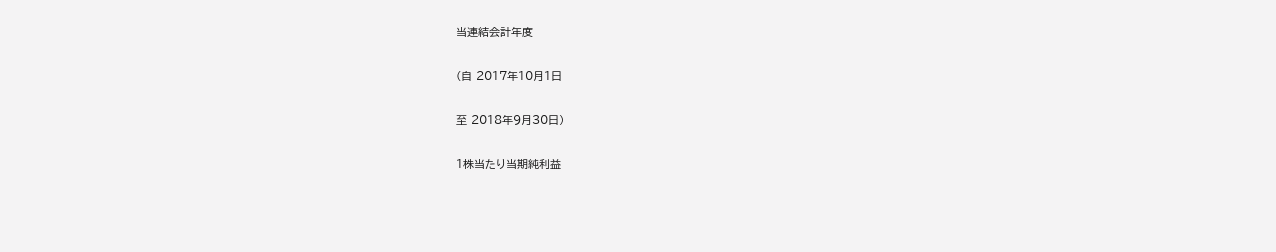当連結会計年度

(自 2017年10月1日

至 2018年9月30日)

1株当たり当期純利益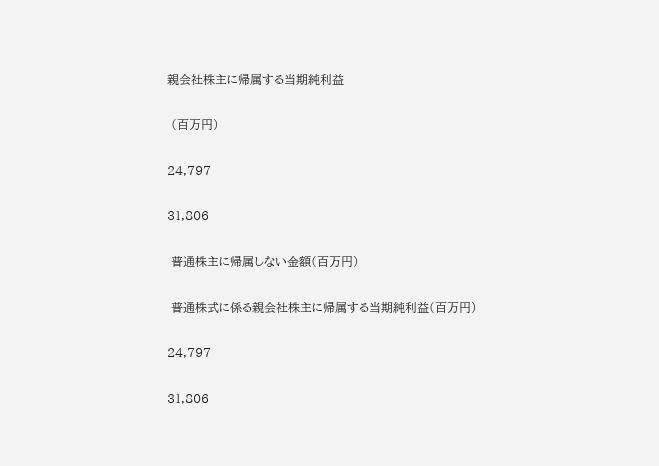親会社株主に帰属する当期純利益

 (百万円)

24,797

31,806

 普通株主に帰属しない金額(百万円)

 普通株式に係る親会社株主に帰属する当期純利益(百万円)

24,797

31,806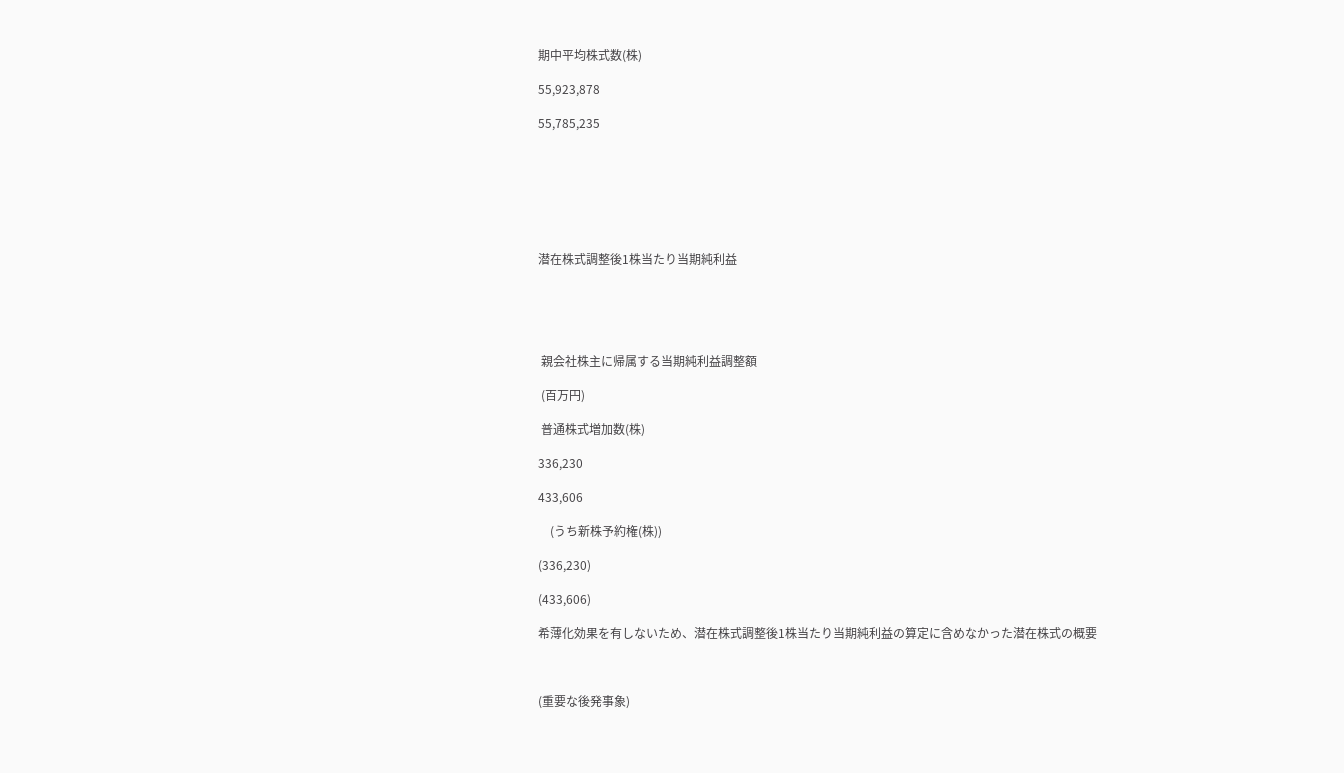期中平均株式数(株)

55,923,878

55,785,235







潜在株式調整後1株当たり当期純利益





 親会社株主に帰属する当期純利益調整額

 (百万円)

 普通株式増加数(株)

336,230

433,606

    (うち新株予約権(株))

(336,230)

(433,606)

希薄化効果を有しないため、潜在株式調整後1株当たり当期純利益の算定に含めなかった潜在株式の概要



(重要な後発事象)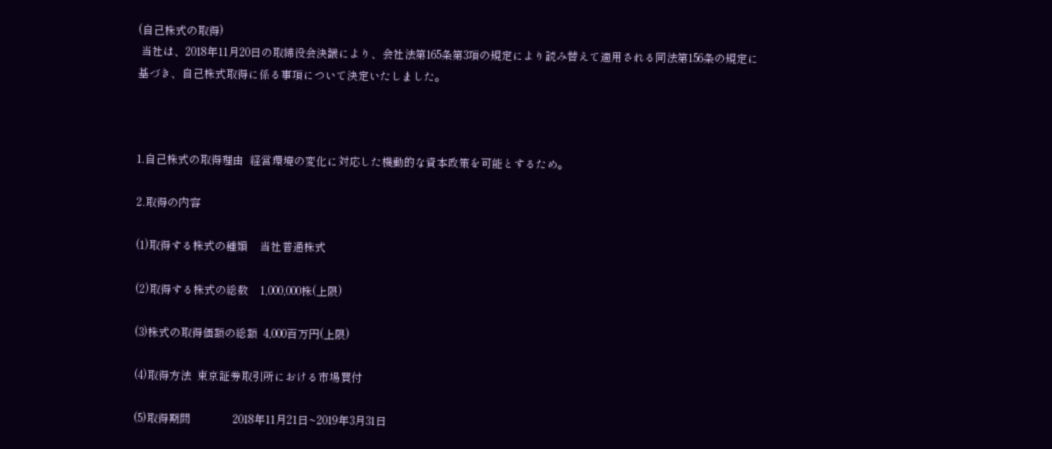(自己株式の取得)
 当社は、2018年11月20日の取締役会決議により、会社法第165条第3項の規定により読み替えて適用される同法第156条の規定に基づき、自己株式取得に係る事項について決定いたしました。



1.自己株式の取得理由  経営環境の変化に対応した機動的な資本政策を可能とするため。

2.取得の内容

(1)取得する株式の種類    当社普通株式

(2)取得する株式の総数    1,000,000株(上限)

(3)株式の取得価額の総額  4,000百万円(上限)

(4)取得方法  東京証券取引所における市場買付

(5)取得期間              2018年11月21日~2019年3月31日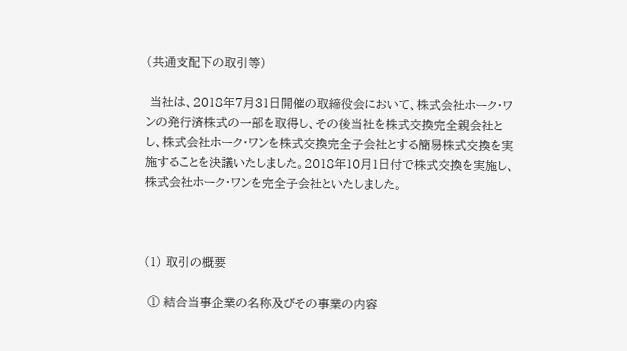(共通支配下の取引等)

 当社は、2018年7月31日開催の取締役会において、株式会社ホーク・ワンの発行済株式の一部を取得し、その後当社を株式交換完全親会社とし、株式会社ホーク・ワンを株式交換完全子会社とする簡易株式交換を実施することを決議いたしました。2018年10月1日付で株式交換を実施し、株式会社ホーク・ワンを完全子会社といたしました。



(1) 取引の概要

 ① 結合当事企業の名称及びその事業の内容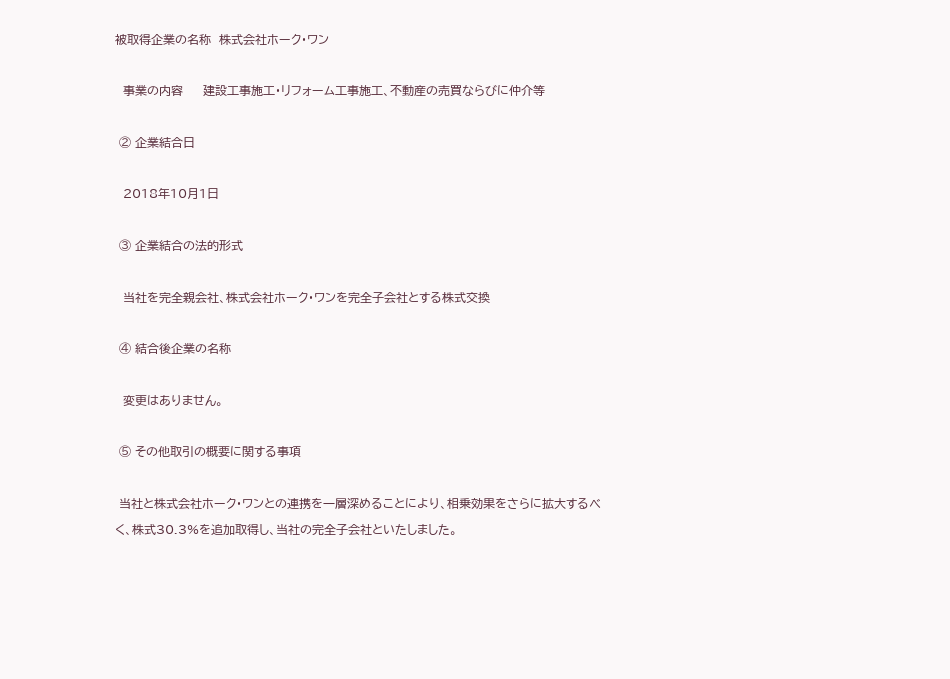被取得企業の名称  株式会社ホーク・ワン

  事業の内容     建設工事施工・リフォーム工事施工、不動産の売買ならびに仲介等

 ② 企業結合日

  2018年10月1日

 ③ 企業結合の法的形式

  当社を完全親会社、株式会社ホーク・ワンを完全子会社とする株式交換

 ④ 結合後企業の名称

  変更はありません。

 ⑤ その他取引の概要に関する事項

 当社と株式会社ホーク・ワンとの連携を一層深めることにより、相乗効果をさらに拡大するべく、株式30.3%を追加取得し、当社の完全子会社といたしました。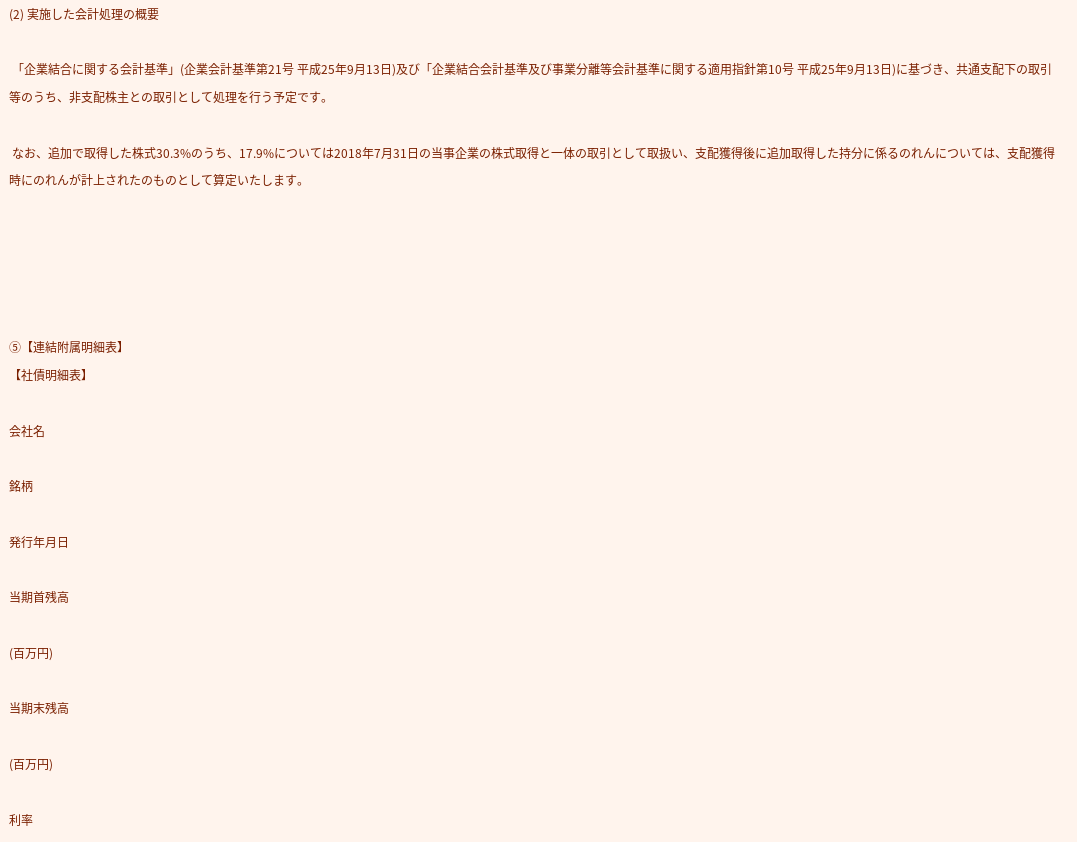(2) 実施した会計処理の概要

 「企業結合に関する会計基準」(企業会計基準第21号 平成25年9月13日)及び「企業結合会計基準及び事業分離等会計基準に関する適用指針第10号 平成25年9月13日)に基づき、共通支配下の取引等のうち、非支配株主との取引として処理を行う予定です。

 なお、追加で取得した株式30.3%のうち、17.9%については2018年7月31日の当事企業の株式取得と一体の取引として取扱い、支配獲得後に追加取得した持分に係るのれんについては、支配獲得時にのれんが計上されたのものとして算定いたします。





⑤【連結附属明細表】
【社債明細表】

会社名

銘柄

発行年月日

当期首残高

(百万円)

当期末残高

(百万円)

利率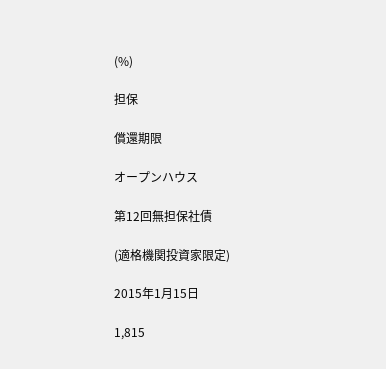(%)

担保

償還期限

オープンハウス

第12回無担保社債

(適格機関投資家限定)

2015年1月15日

1,815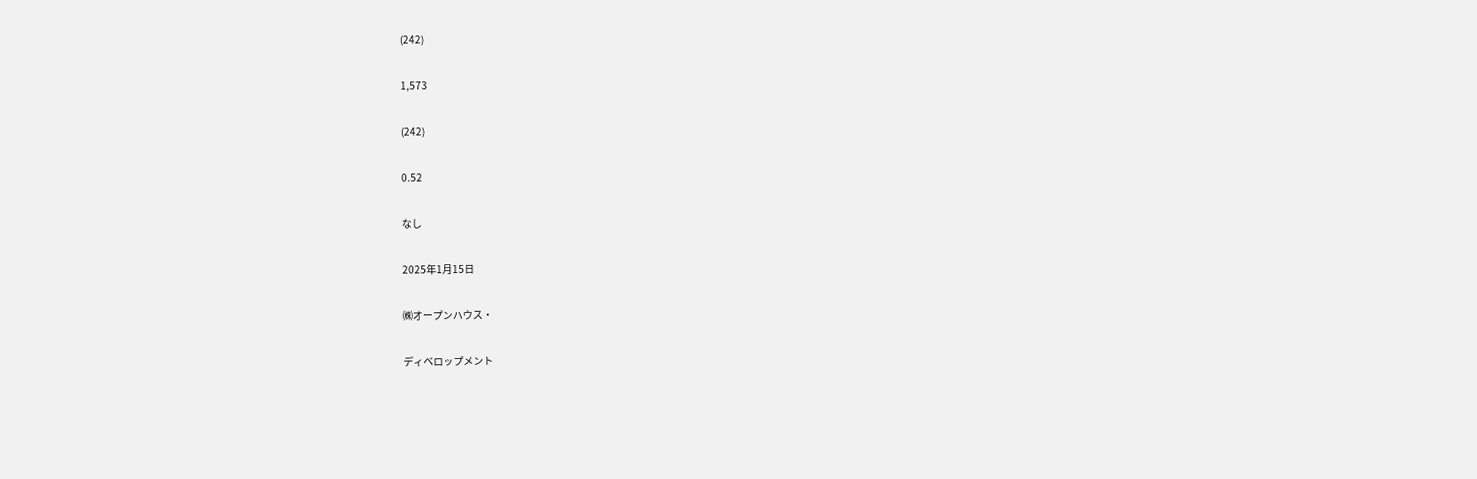(242)

1,573

(242)

0.52

なし

2025年1月15日

㈱オープンハウス・

ディベロップメント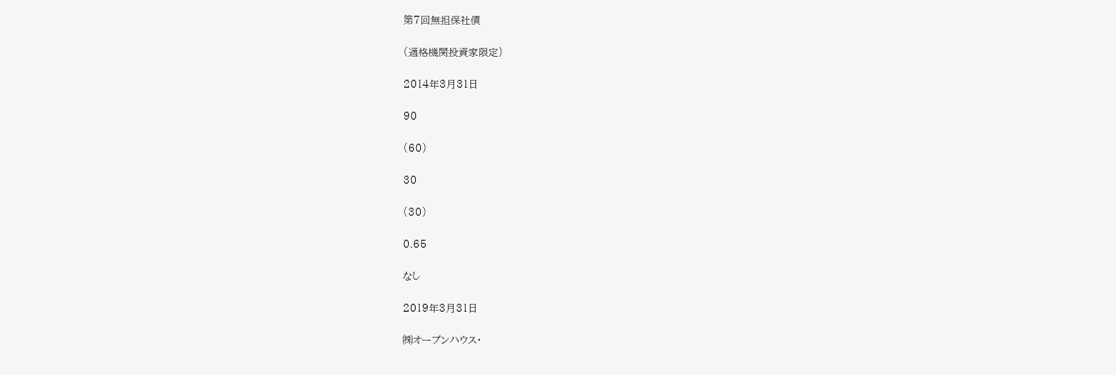第7回無担保社債

(適格機関投資家限定)

2014年3月31日

90

(60)

30

(30)

0.65

なし

2019年3月31日

㈱オープンハウス・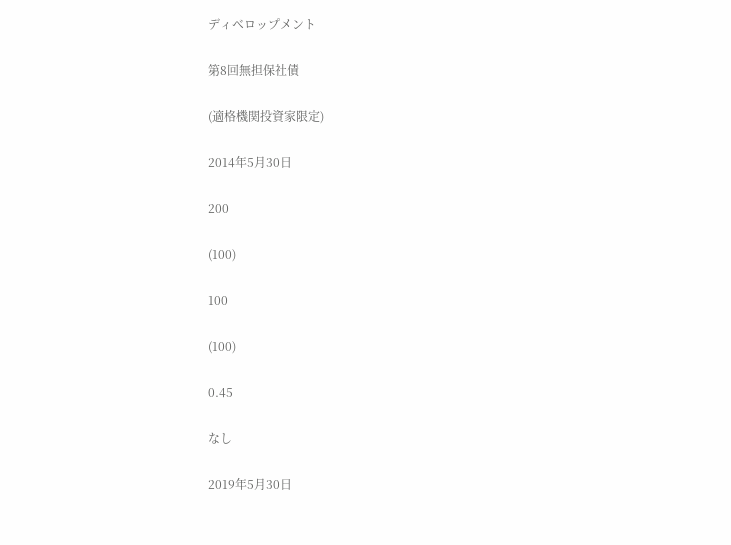ディベロップメント

第8回無担保社債

(適格機関投資家限定)

2014年5月30日

200

(100)

100

(100)

0.45

なし

2019年5月30日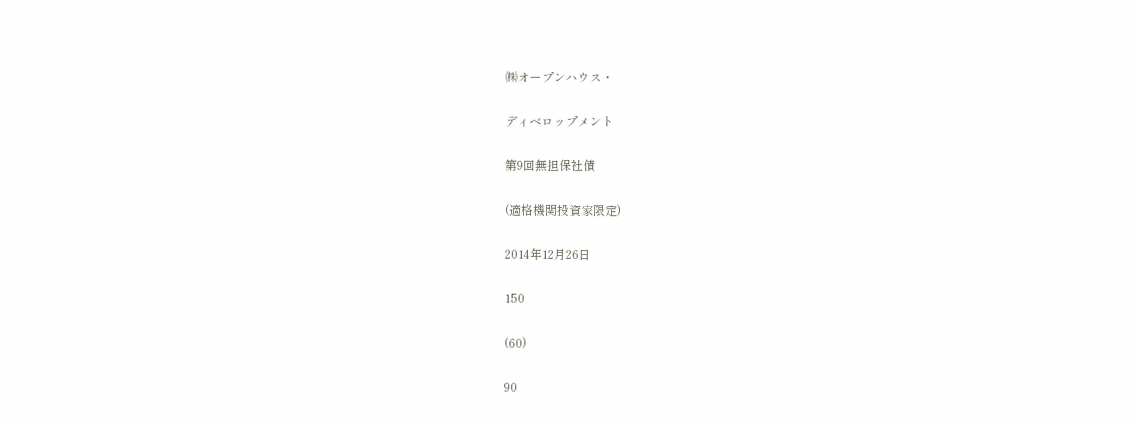㈱オープンハウス・

ディベロップメント

第9回無担保社債

(適格機関投資家限定)

2014年12月26日

150

(60)

90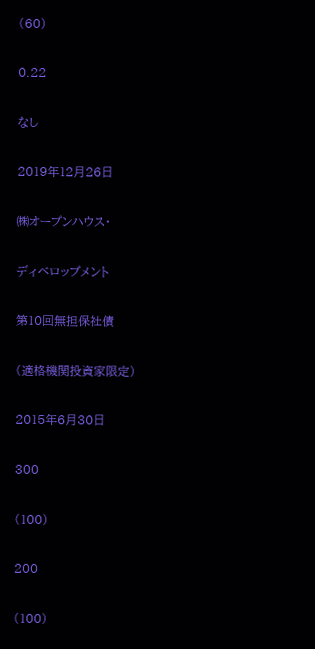(60)

0.22

なし

2019年12月26日

㈱オープンハウス・

ディベロップメント

第10回無担保社債

(適格機関投資家限定)

2015年6月30日

300

(100)

200

(100)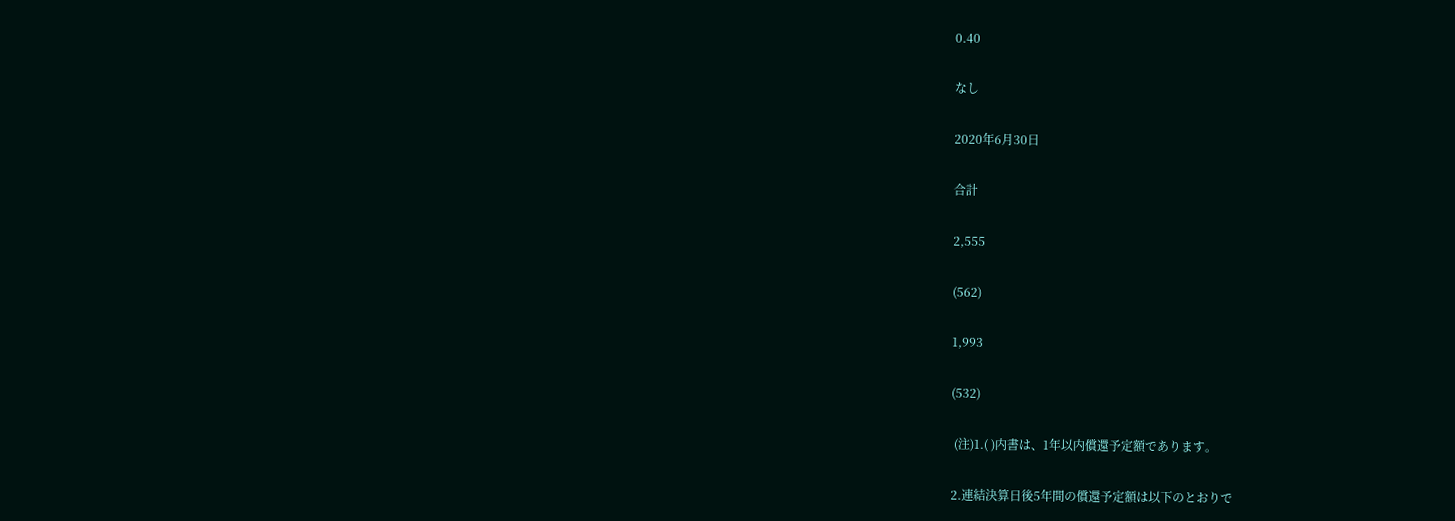0.40

なし

2020年6月30日

合計

2,555

(562)

1,993

(532)

 (注)1.( )内書は、1年以内償還予定額であります。

2.連結決算日後5年間の償還予定額は以下のとおりで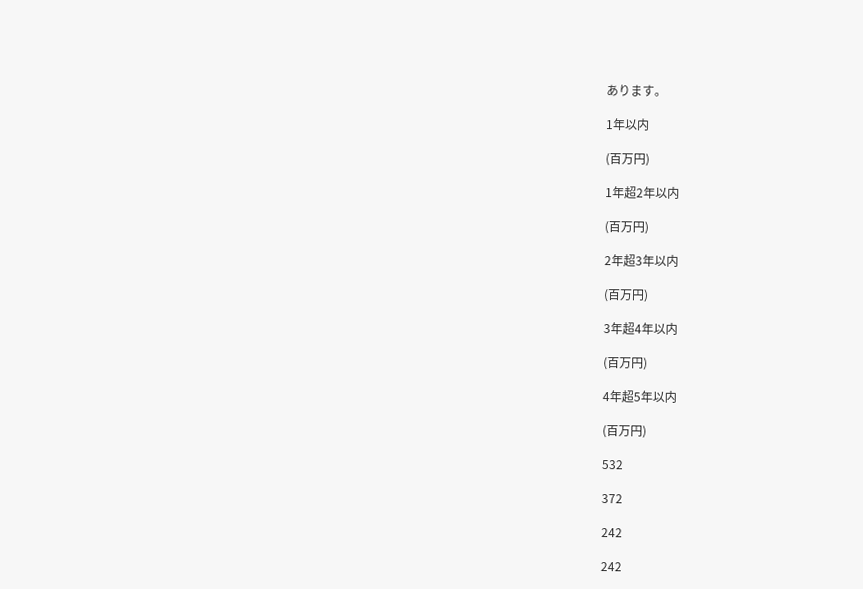あります。

1年以内

(百万円)

1年超2年以内

(百万円)

2年超3年以内

(百万円)

3年超4年以内

(百万円)

4年超5年以内

(百万円)

532

372

242

242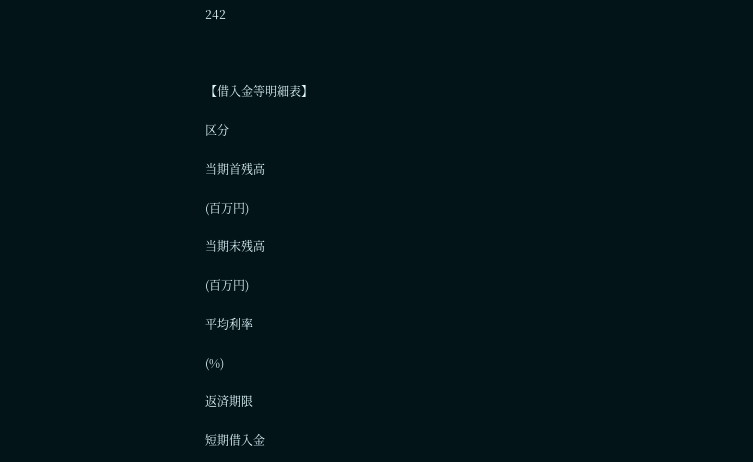242



【借入金等明細表】

区分

当期首残高

(百万円)

当期末残高

(百万円)

平均利率

(%)

返済期限

短期借入金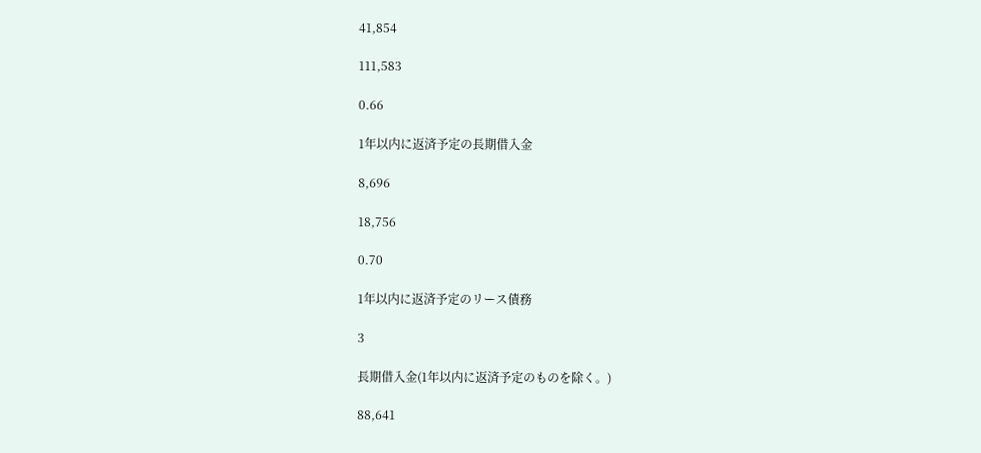41,854

111,583

0.66

1年以内に返済予定の長期借入金

8,696

18,756

0.70

1年以内に返済予定のリース債務

3

長期借入金(1年以内に返済予定のものを除く。)

88,641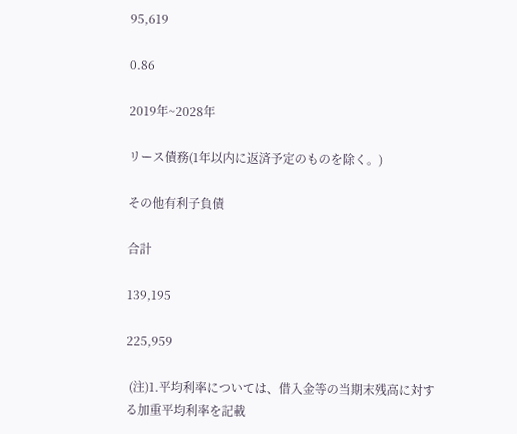95,619

0.86

2019年~2028年

リース債務(1年以内に返済予定のものを除く。)

その他有利子負債

合計

139,195

225,959

 (注)1.平均利率については、借入金等の当期末残高に対する加重平均利率を記載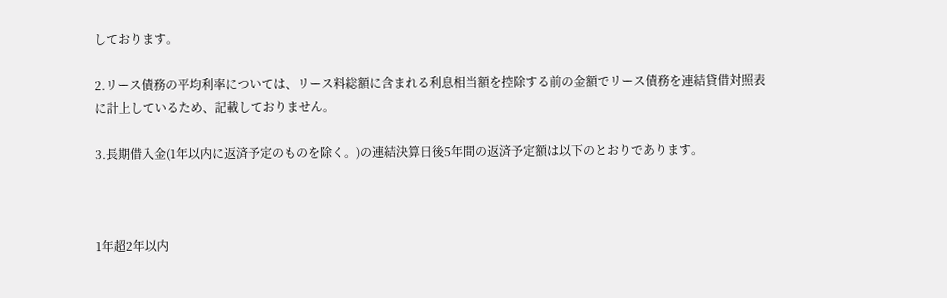しております。

2.リース債務の平均利率については、リース料総額に含まれる利息相当額を控除する前の金額でリース債務を連結貸借対照表に計上しているため、記載しておりません。

3.長期借入金(1年以内に返済予定のものを除く。)の連結決算日後5年間の返済予定額は以下のとおりであります。



1年超2年以内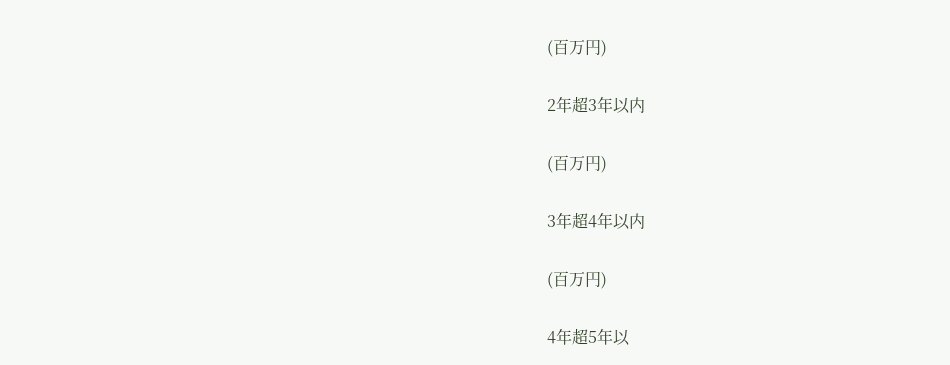(百万円)

2年超3年以内

(百万円)

3年超4年以内

(百万円)

4年超5年以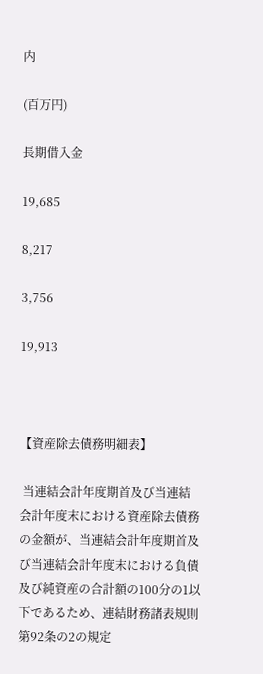内

(百万円)

長期借入金

19,685

8,217

3,756

19,913



【資産除去債務明細表】

 当連結会計年度期首及び当連結会計年度末における資産除去債務の金額が、当連結会計年度期首及び当連結会計年度末における負債及び純資産の合計額の100分の1以下であるため、連結財務諸表規則第92条の2の規定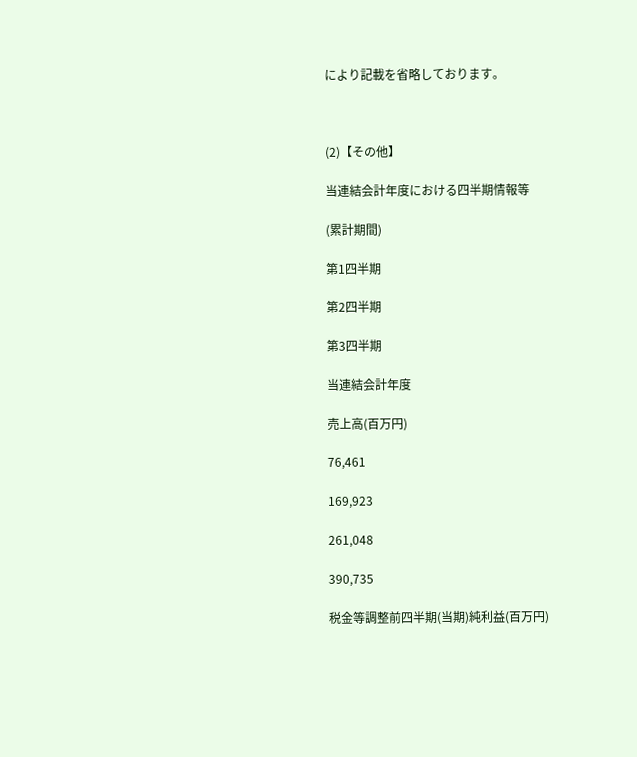により記載を省略しております。



(2)【その他】

当連結会計年度における四半期情報等

(累計期間)

第1四半期

第2四半期

第3四半期

当連結会計年度

売上高(百万円)

76,461

169,923

261,048

390,735

税金等調整前四半期(当期)純利益(百万円)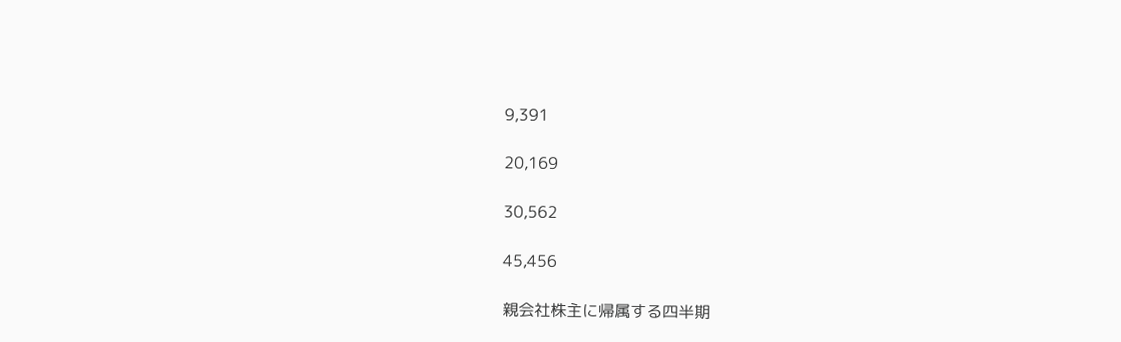9,391

20,169

30,562

45,456

親会社株主に帰属する四半期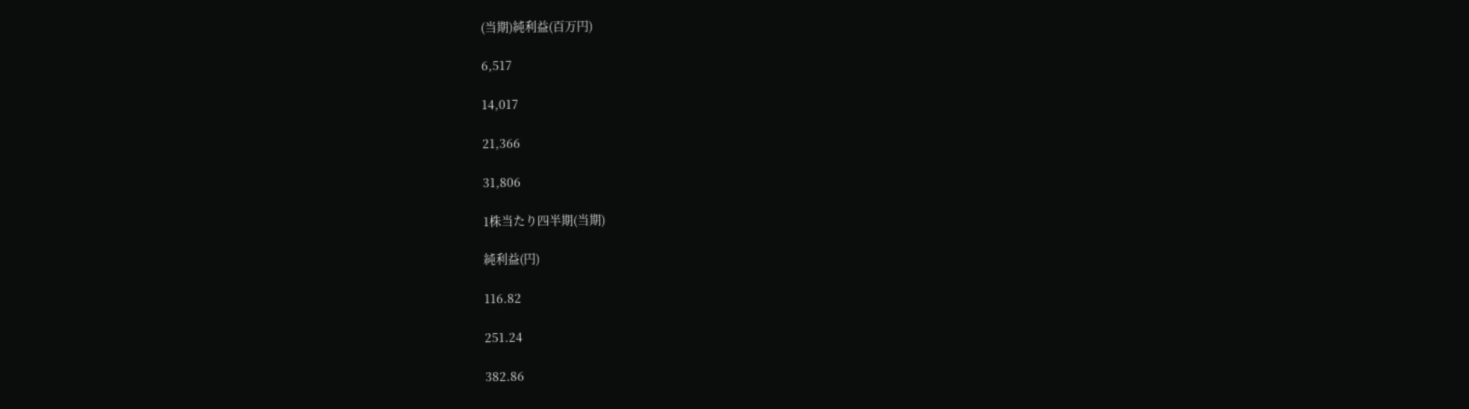(当期)純利益(百万円)

6,517

14,017

21,366

31,806

1株当たり四半期(当期)

純利益(円)

116.82

251.24

382.86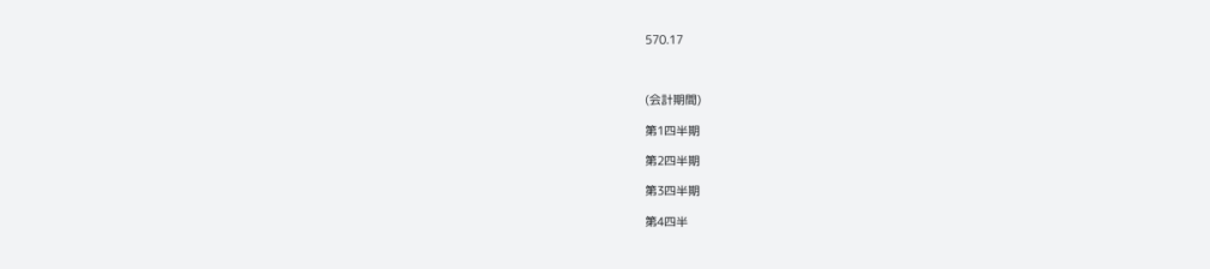570.17



(会計期間)

第1四半期

第2四半期

第3四半期

第4四半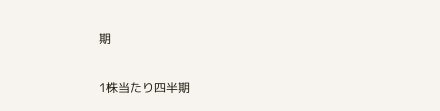期

1株当たり四半期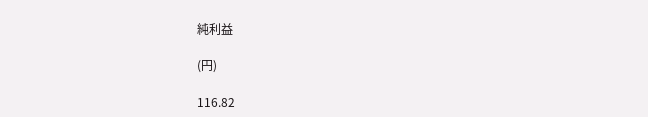純利益

(円)

116.82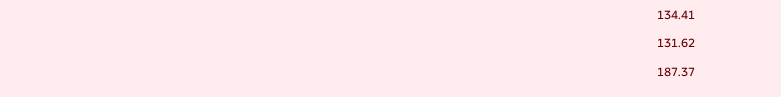134.41

131.62

187.37